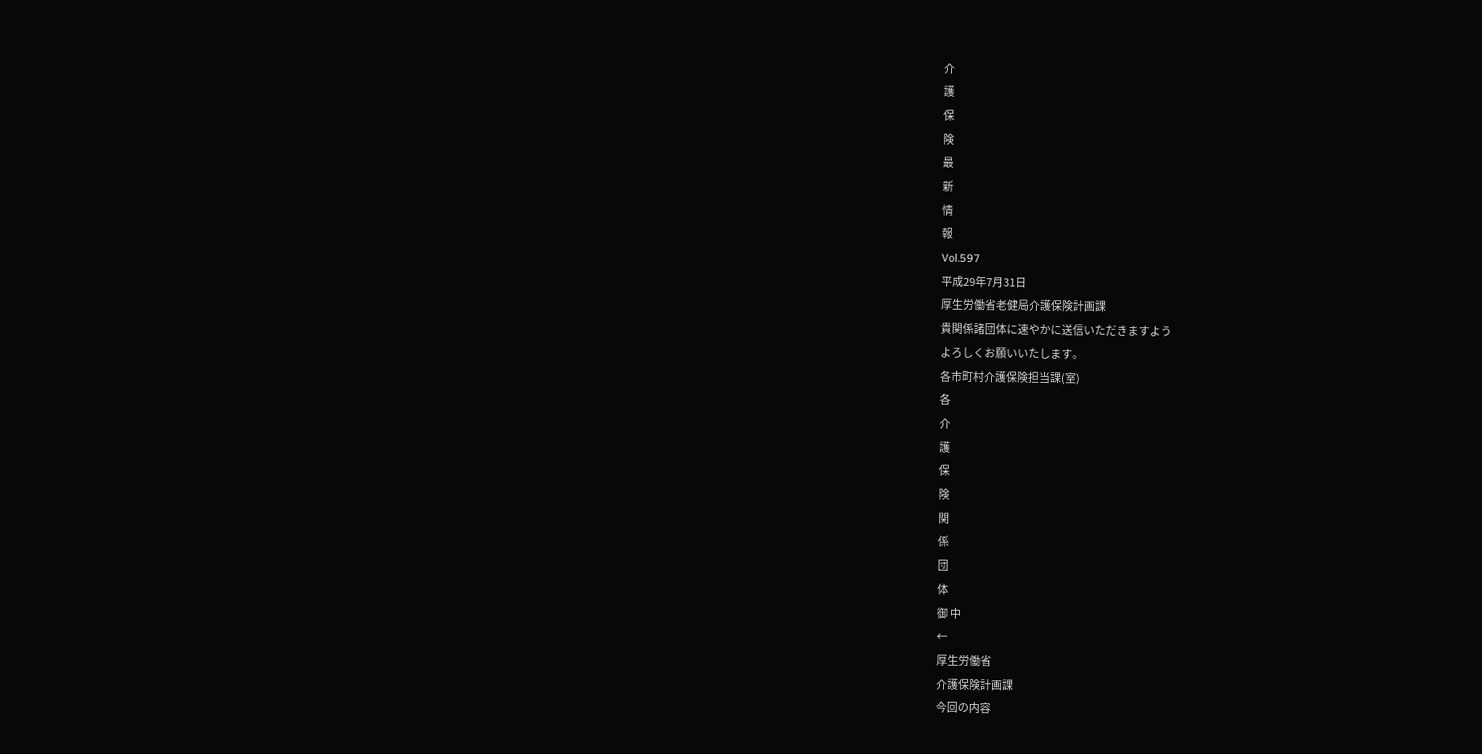介
護
保
険
最
新
情
報
Vol.597
平成29年7月31日
厚生労働省老健局介護保険計画課
貴関係諸団体に速やかに送信いただきますよう
よろしくお願いいたします。
各市町村介護保険担当課(室)
各
介
護
保
険
関
係
団
体
御 中
←
厚生労働省
介護保険計画課
今回の内容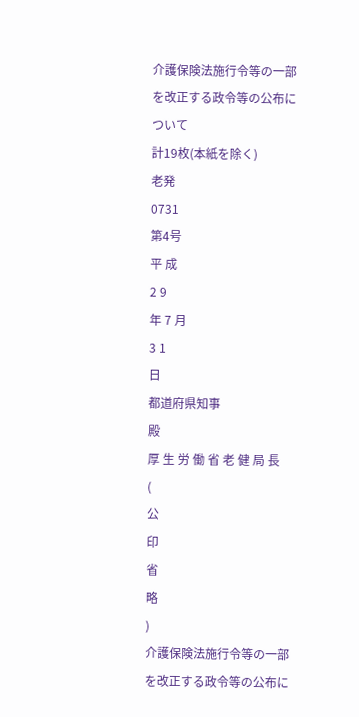介護保険法施行令等の一部を改正する政令等の公布に
ついて
計19枚(本紙を除く)
老発
0731
第4号
平 成
2 9
年 7 月
3 1
日
都道府県知事
殿
厚 生 労 働 省 老 健 局 長
(
公
印
省
略
)
介護保険法施行令等の一部を改正する政令等の公布に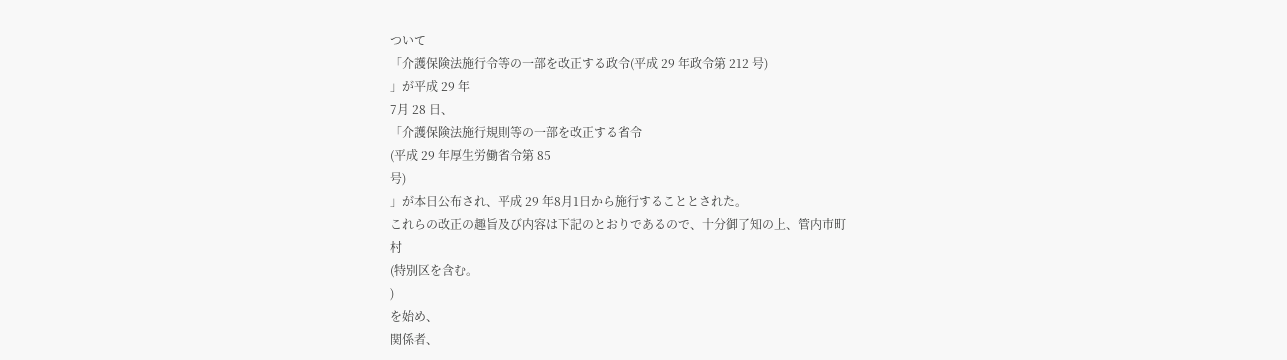ついて
「介護保険法施行令等の一部を改正する政令(平成 29 年政令第 212 号)
」が平成 29 年
7月 28 日、
「介護保険法施行規則等の一部を改正する省令
(平成 29 年厚生労働省令第 85
号)
」が本日公布され、平成 29 年8月1日から施行することとされた。
これらの改正の趣旨及び内容は下記のとおりであるので、十分御了知の上、管内市町
村
(特別区を含む。
)
を始め、
関係者、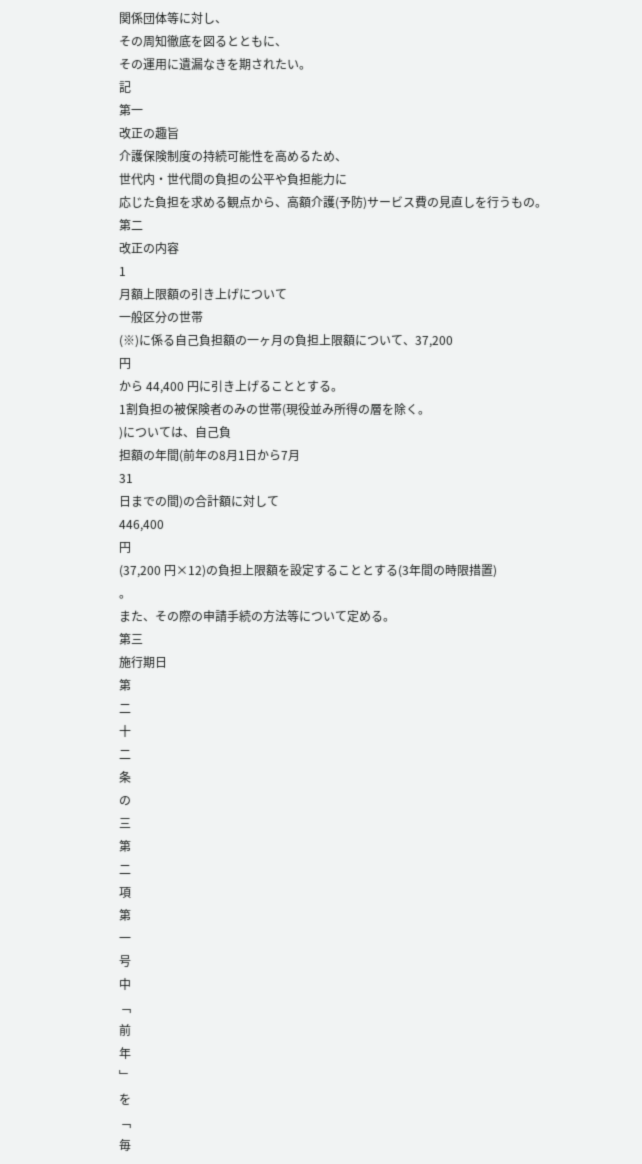関係団体等に対し、
その周知徹底を図るとともに、
その運用に遺漏なきを期されたい。
記
第一
改正の趣旨
介護保険制度の持続可能性を高めるため、
世代内・世代間の負担の公平や負担能力に
応じた負担を求める観点から、高額介護(予防)サービス費の見直しを行うもの。
第二
改正の内容
1
月額上限額の引き上げについて
一般区分の世帯
(※)に係る自己負担額の一ヶ月の負担上限額について、37,200
円
から 44,400 円に引き上げることとする。
1割負担の被保険者のみの世帯(現役並み所得の層を除く。
)については、自己負
担額の年間(前年の8月1日から7月
31
日までの間)の合計額に対して
446,400
円
(37,200 円×12)の負担上限額を設定することとする(3年間の時限措置)
。
また、その際の申請手続の方法等について定める。
第三
施行期日
第
二
十
二
条
の
三
第
二
項
第
一
号
中
﹁
前
年
﹂
を
﹁
毎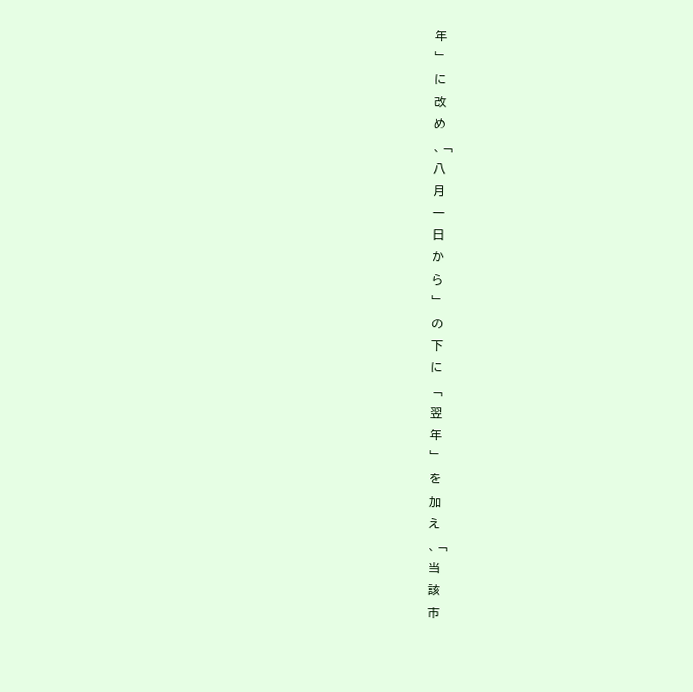年
﹂
に
改
め
、﹁
八
月
一
日
か
ら
﹂
の
下
に
﹁
翌
年
﹂
を
加
え
、﹁
当
該
市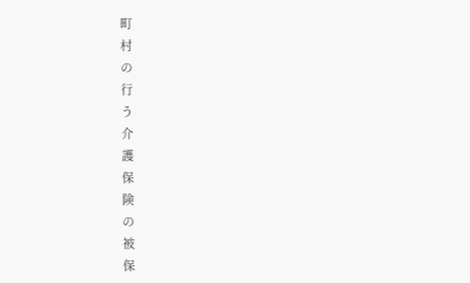町
村
の
行
う
介
護
保
険
の
被
保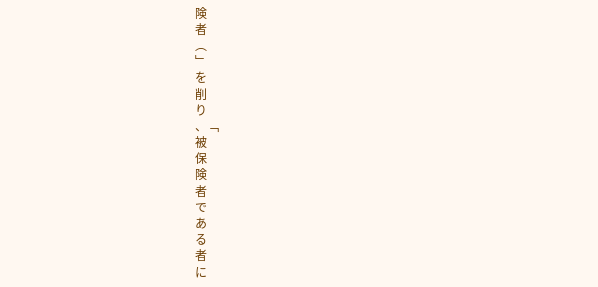険
者
︵
﹂
を
削
り
、﹁
被
保
険
者
で
あ
る
者
に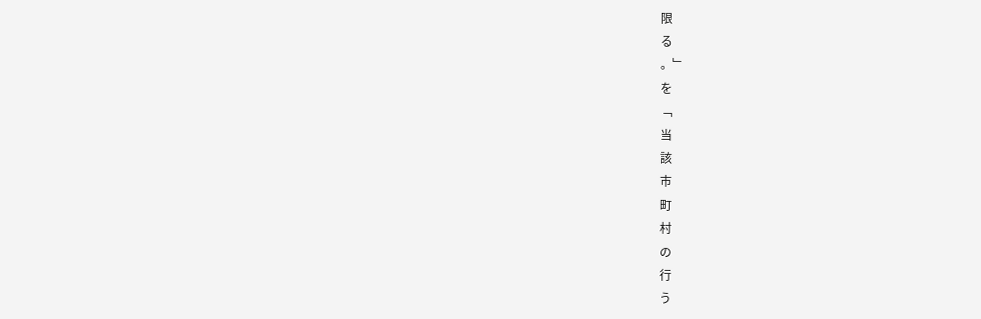限
る
。﹂
を
﹁
当
該
市
町
村
の
行
う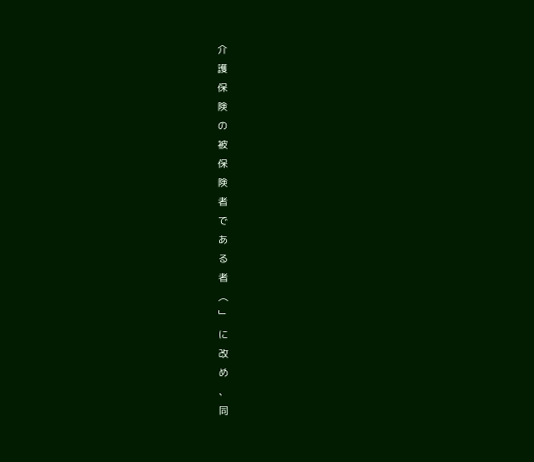介
護
保
険
の
被
保
険
者
で
あ
る
者
︵
﹂
に
改
め
、
同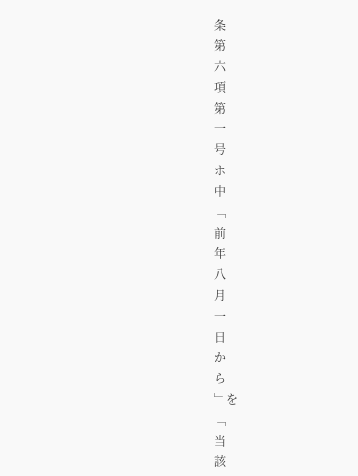条
第
六
項
第
一
号
ホ
中
﹁
前
年
八
月
一
日
か
ら
﹂を
﹁
当
該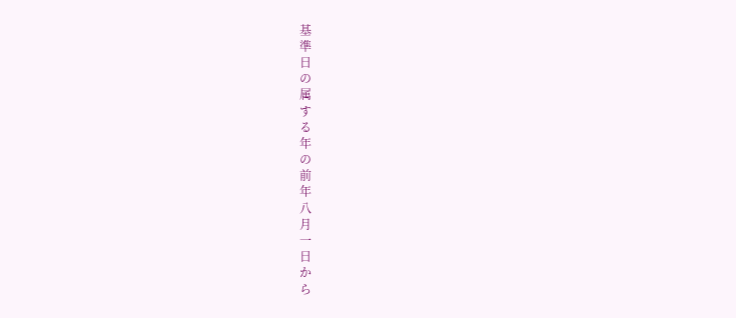基
準
日
の
属
す
る
年
の
前
年
八
月
一
日
か
ら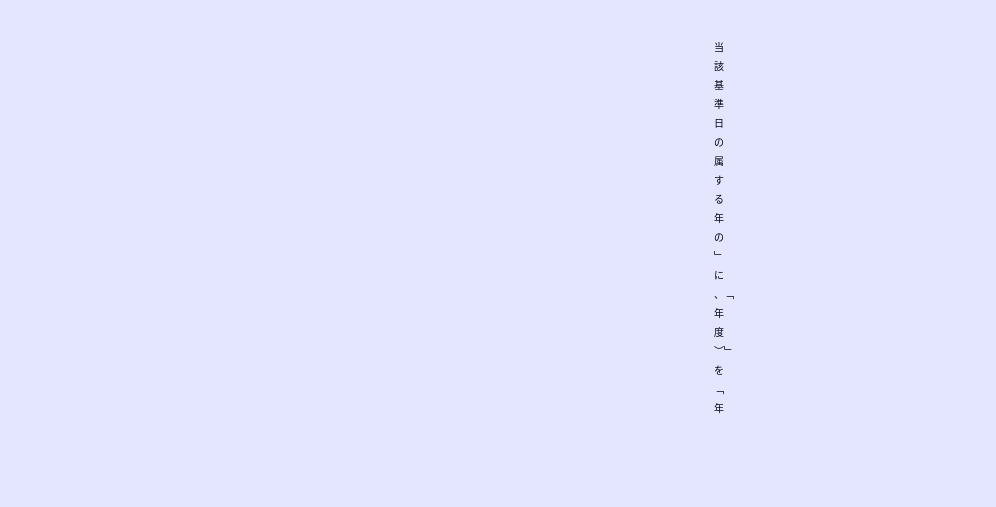当
該
基
準
日
の
属
す
る
年
の
﹂
に
、﹁
年
度
︶﹂
を
﹁
年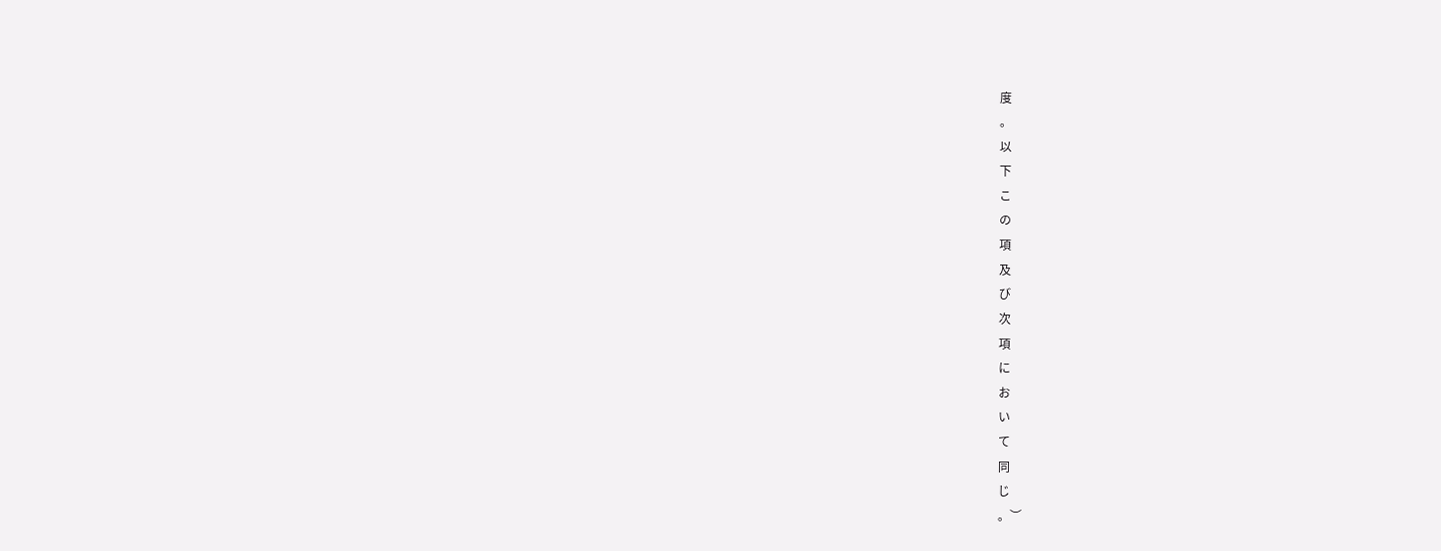度
。
以
下
こ
の
項
及
び
次
項
に
お
い
て
同
じ
。︶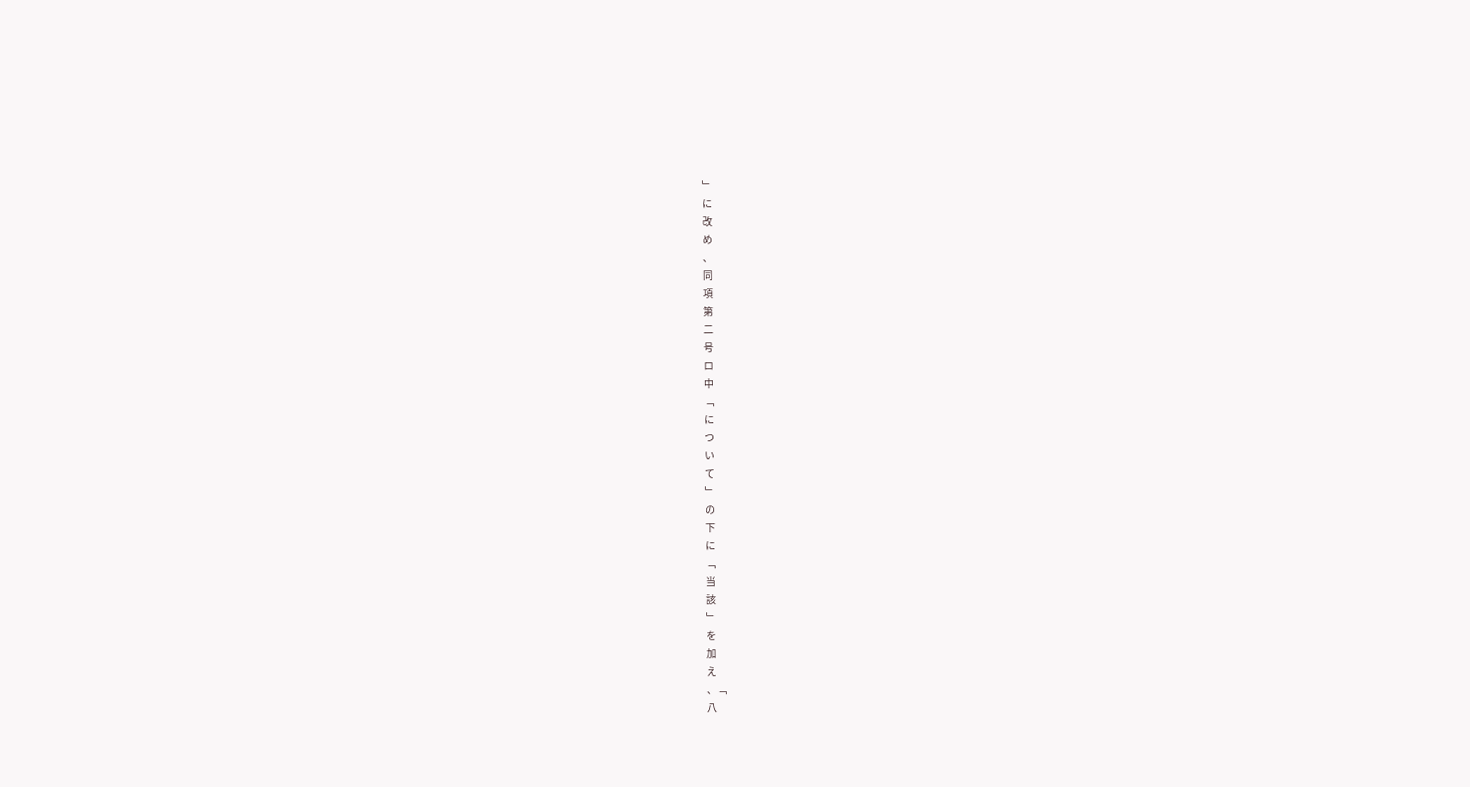﹂
に
改
め
、
同
項
第
二
号
ロ
中
﹁
に
つ
い
て
﹂
の
下
に
﹁
当
該
﹂
を
加
え
、﹁
八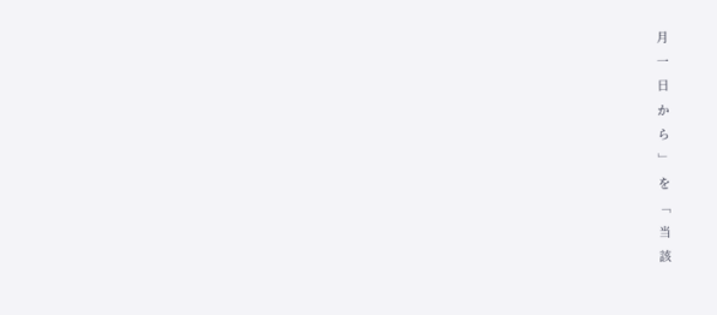月
一
日
か
ら
﹂
を
﹁
当
該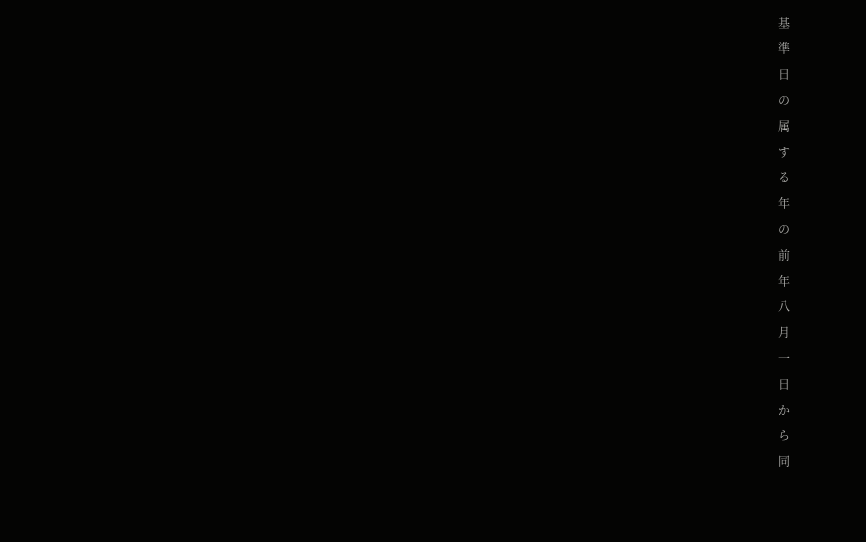基
準
日
の
属
す
る
年
の
前
年
八
月
一
日
か
ら
同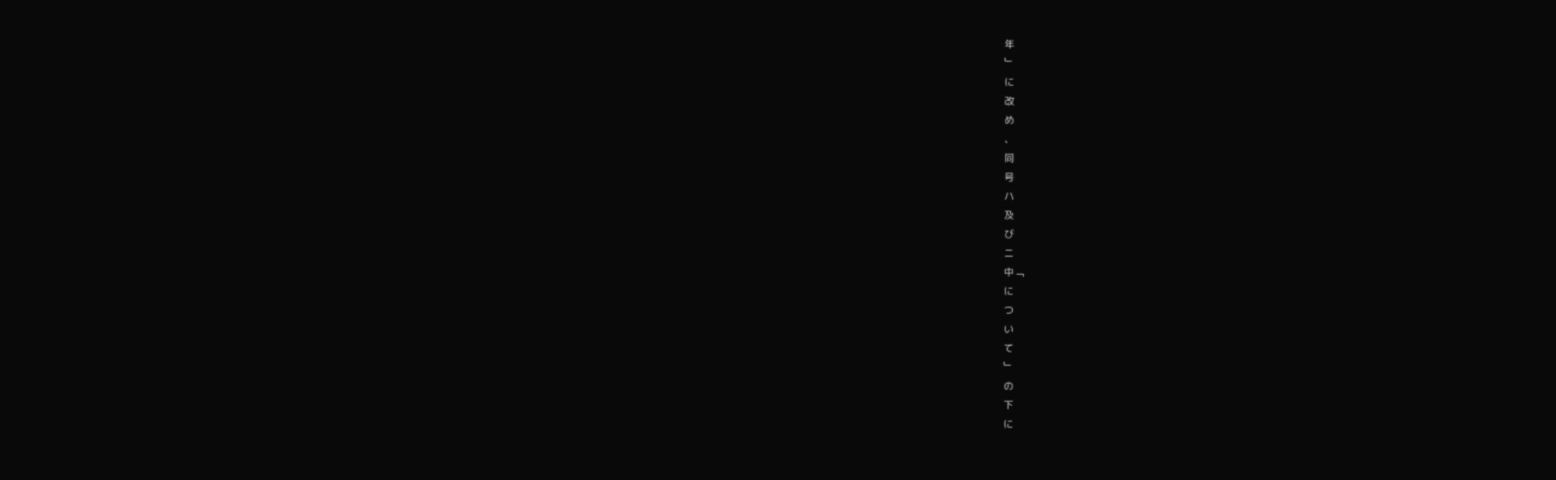年
﹂
に
改
め
、
同
号
ハ
及
び
ニ
中﹁
に
つ
い
て
﹂
の
下
に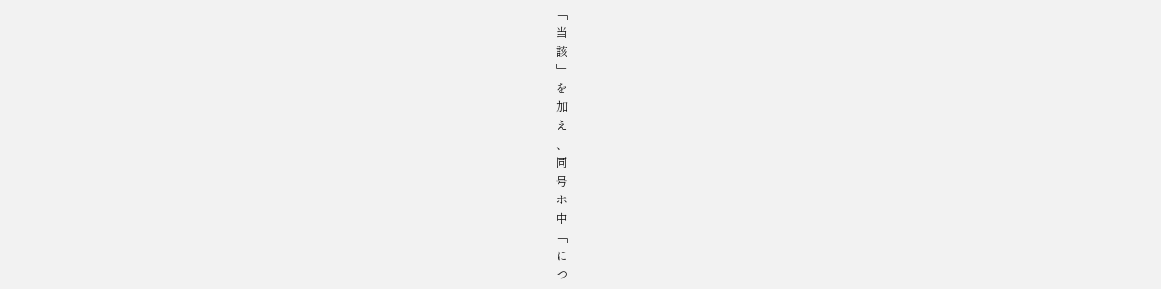﹁
当
該
﹂
を
加
え
、
同
号
ホ
中
﹁
に
つ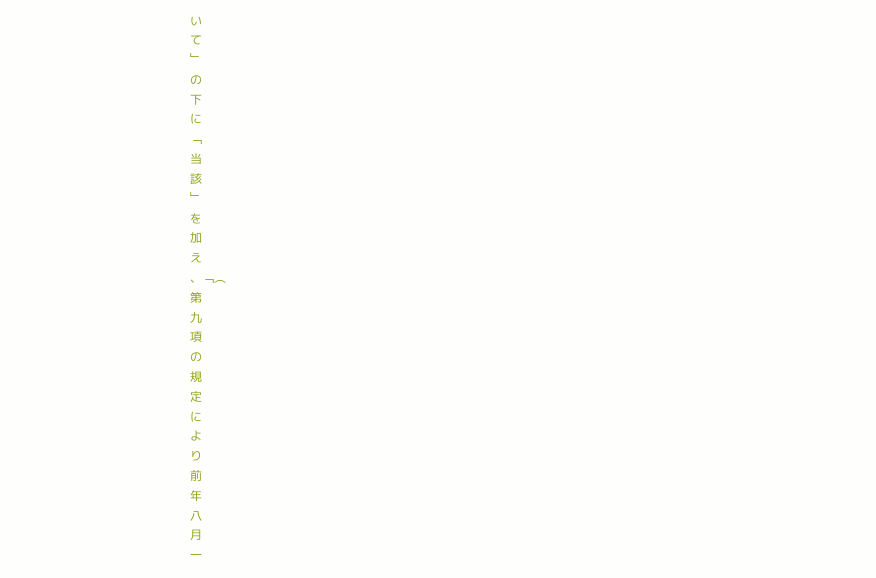い
て
﹂
の
下
に
﹁
当
該
﹂
を
加
え
、﹁︵
第
九
項
の
規
定
に
よ
り
前
年
八
月
一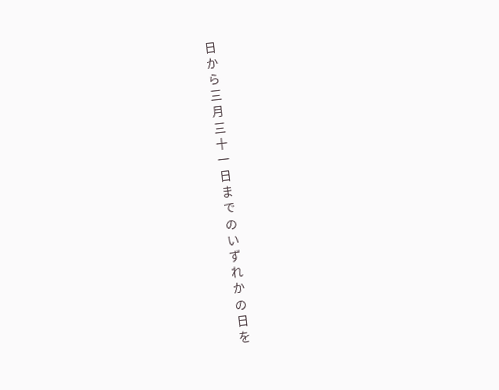日
か
ら
三
月
三
十
一
日
ま
で
の
い
ず
れ
か
の
日
を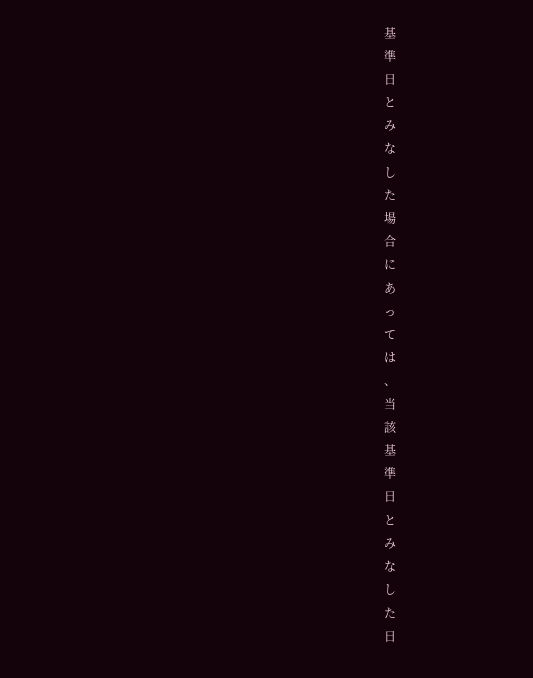基
準
日
と
み
な
し
た
場
合
に
あ
っ
て
は
、
当
該
基
準
日
と
み
な
し
た
日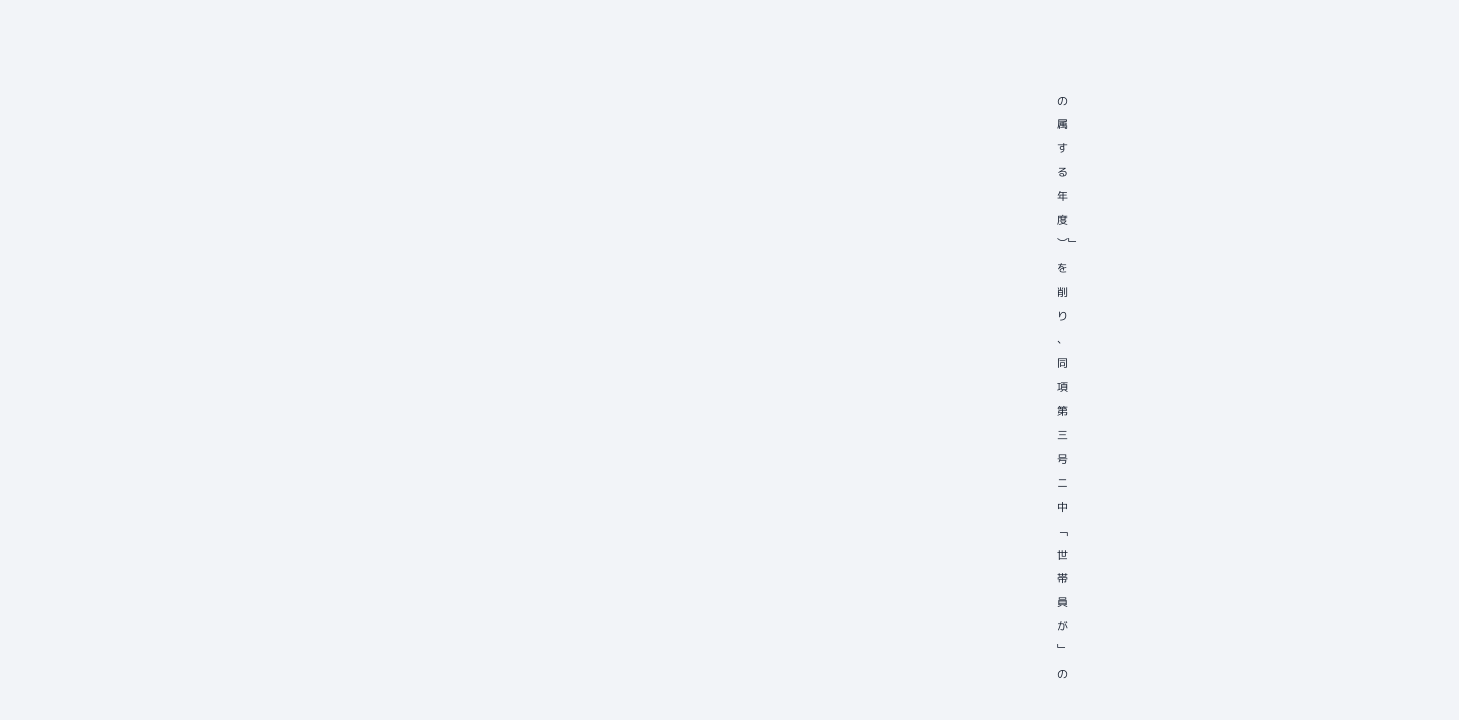の
属
す
る
年
度
︶﹂
を
削
り
、
同
項
第
三
号
ニ
中
﹁
世
帯
員
が
﹂
の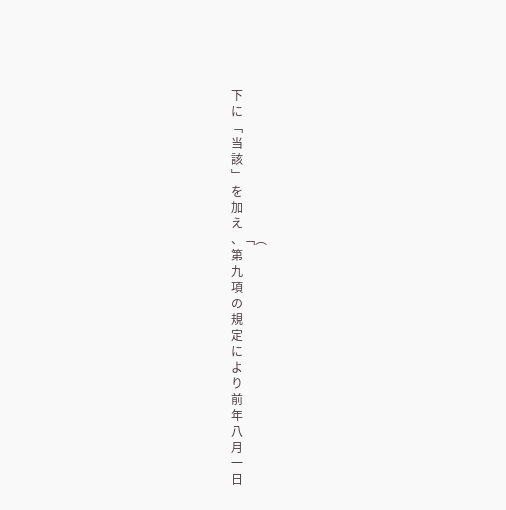下
に
﹁
当
該
﹂
を
加
え
、﹁︵
第
九
項
の
規
定
に
よ
り
前
年
八
月
一
日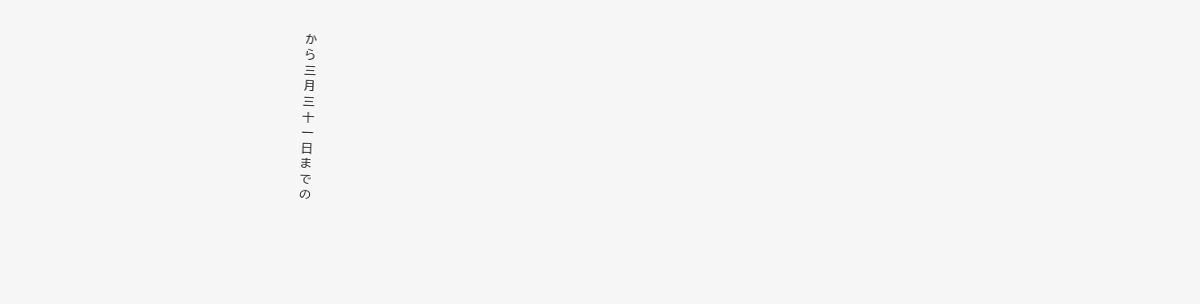か
ら
三
月
三
十
一
日
ま
で
の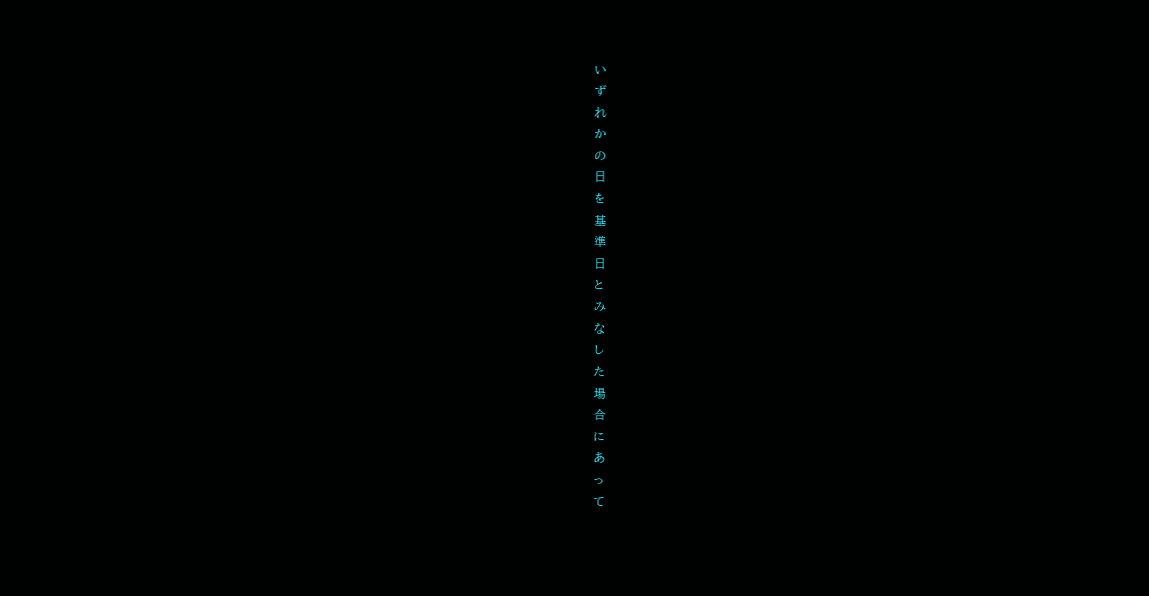い
ず
れ
か
の
日
を
基
準
日
と
み
な
し
た
場
合
に
あ
っ
て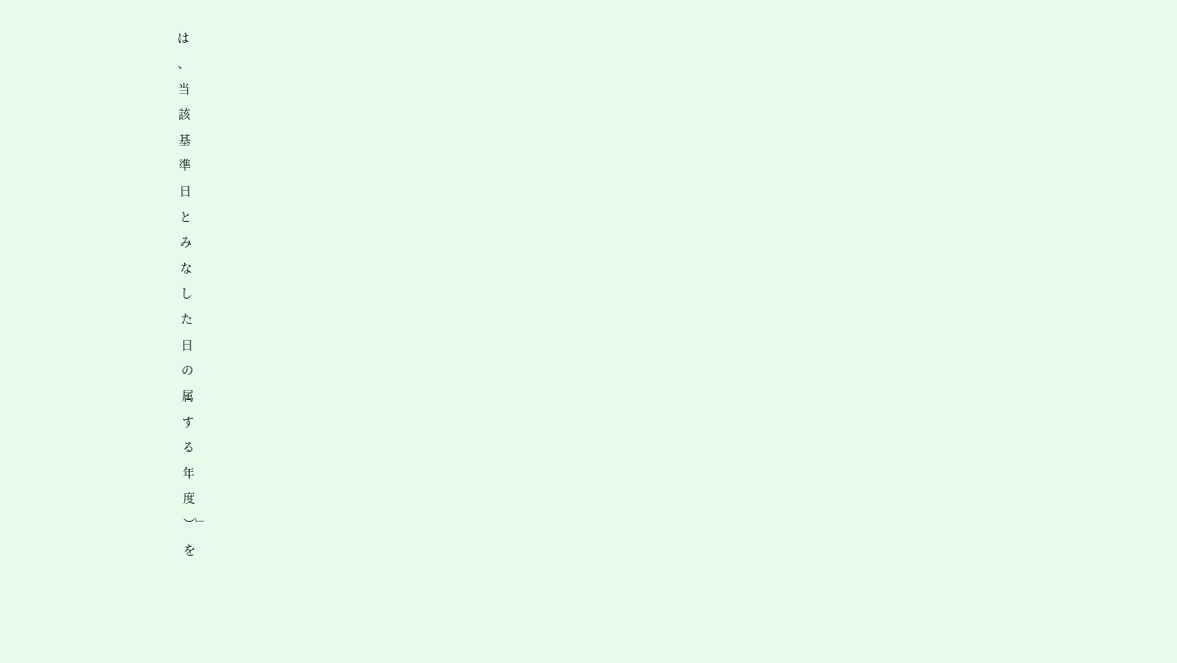は
、
当
該
基
準
日
と
み
な
し
た
日
の
属
す
る
年
度
︶﹂
を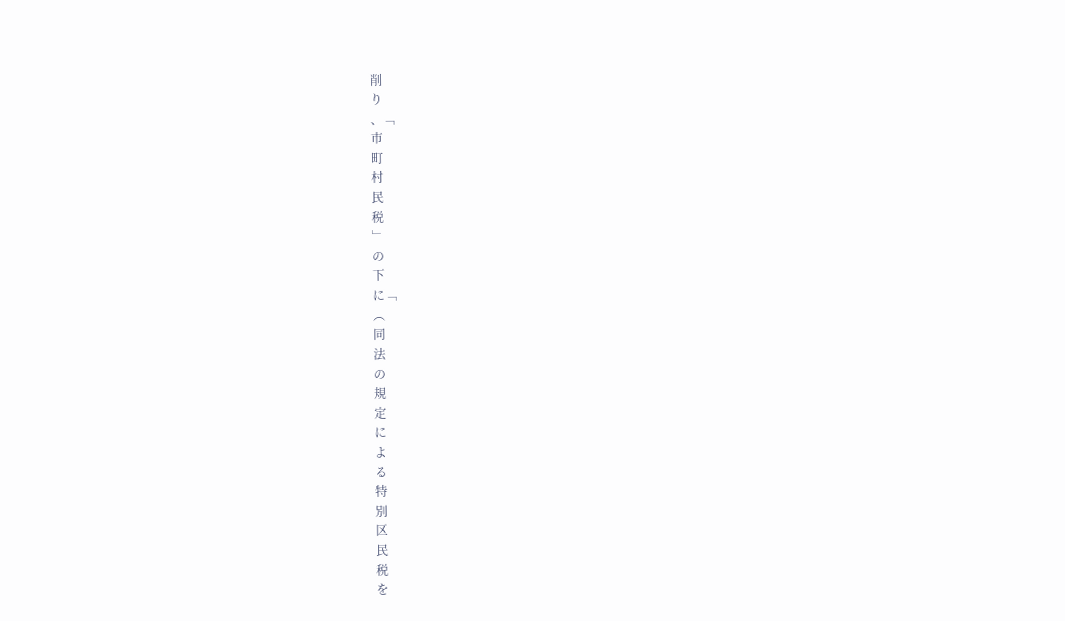削
り
、﹁
市
町
村
民
税
﹂
の
下
に﹁
︵
同
法
の
規
定
に
よ
る
特
別
区
民
税
を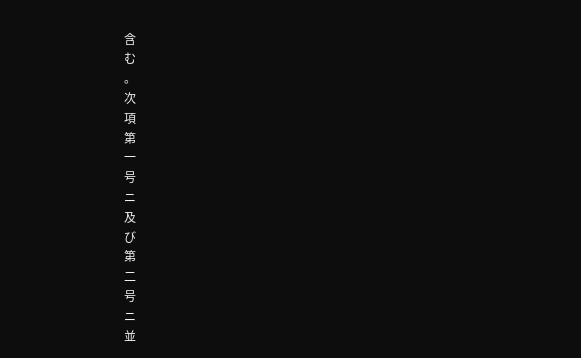含
む
。
次
項
第
一
号
ニ
及
び
第
二
号
ニ
並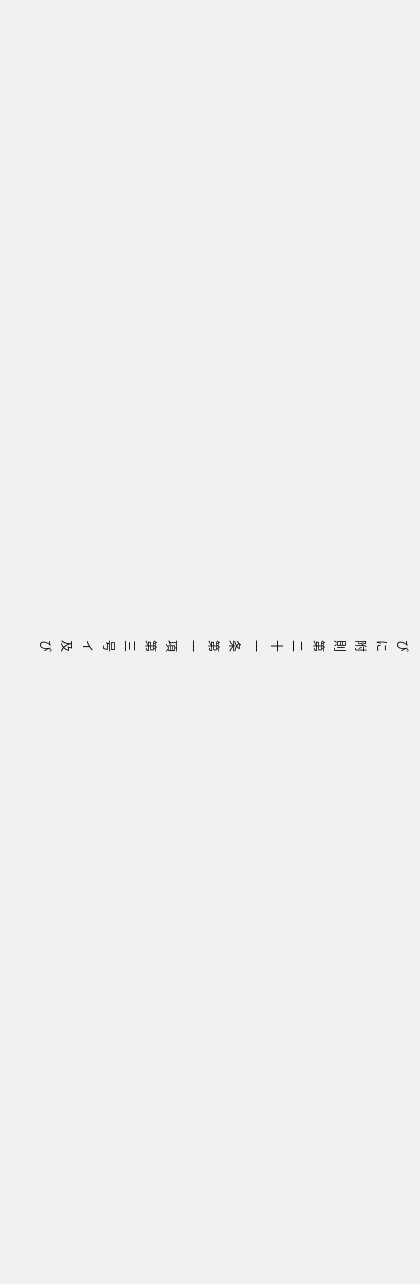び
に
附
則
第
二
十
一
条
第
一
項
第
三
号
イ
及
び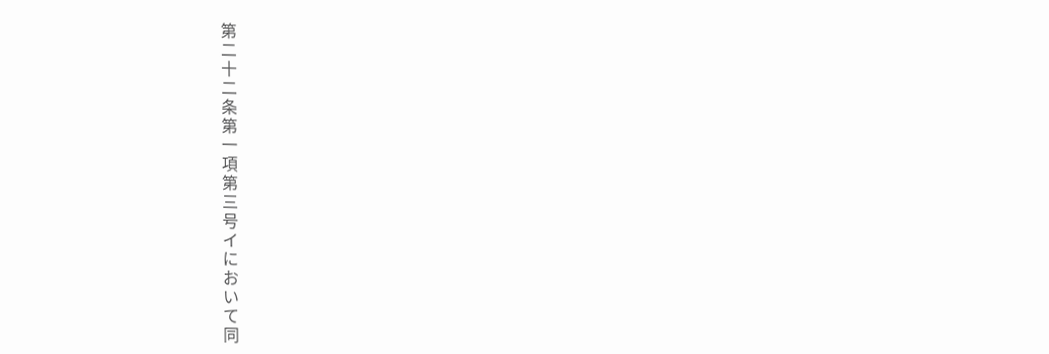第
二
十
二
条
第
一
項
第
三
号
イ
に
お
い
て
同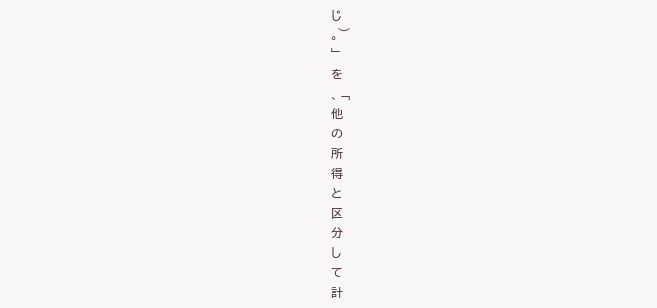じ
。︶
﹂
を
、﹁
他
の
所
得
と
区
分
し
て
計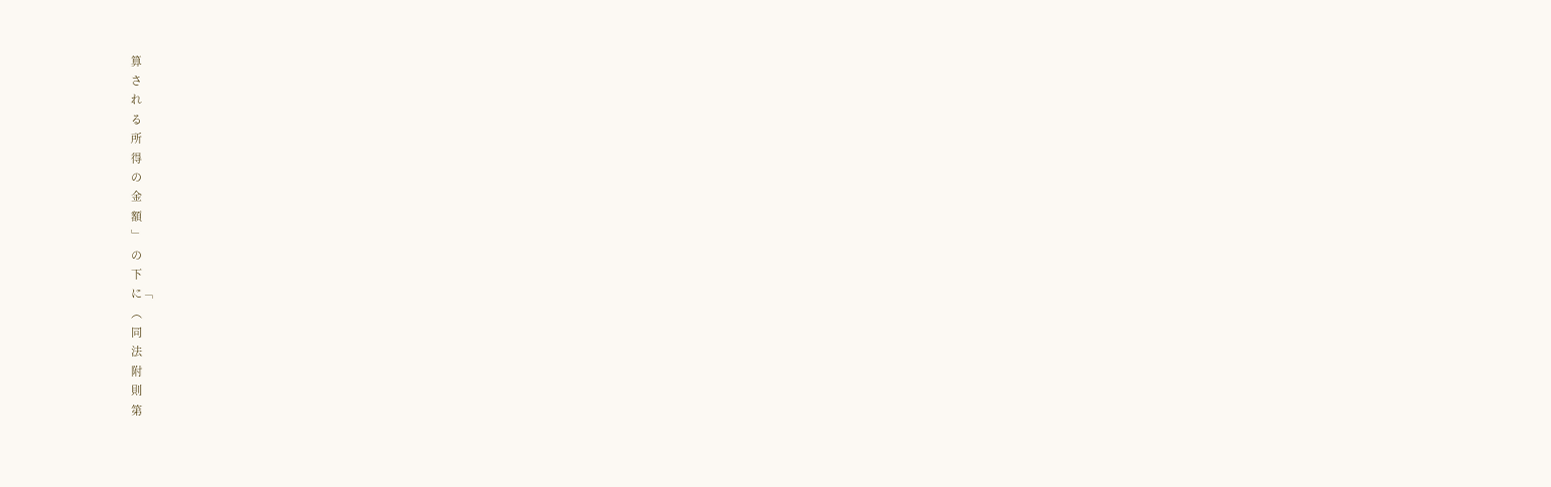算
さ
れ
る
所
得
の
金
額
﹂
の
下
に﹁
︵
同
法
附
則
第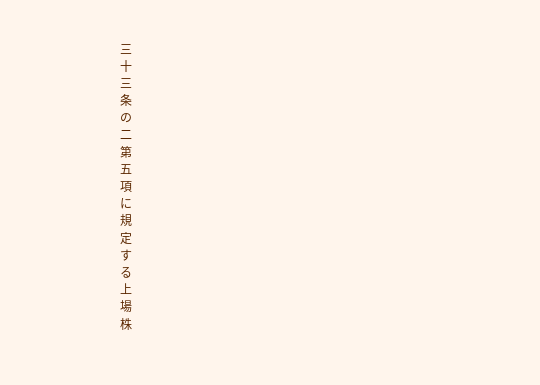三
十
三
条
の
二
第
五
項
に
規
定
す
る
上
場
株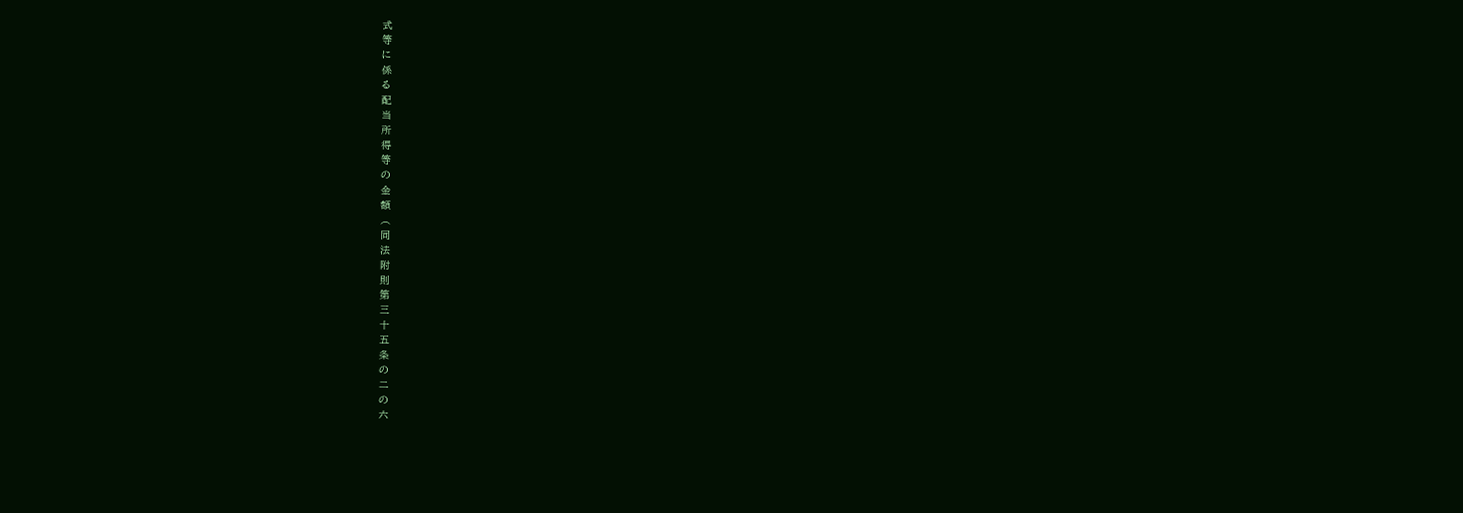式
等
に
係
る
配
当
所
得
等
の
金
額
︵
同
法
附
則
第
三
十
五
条
の
二
の
六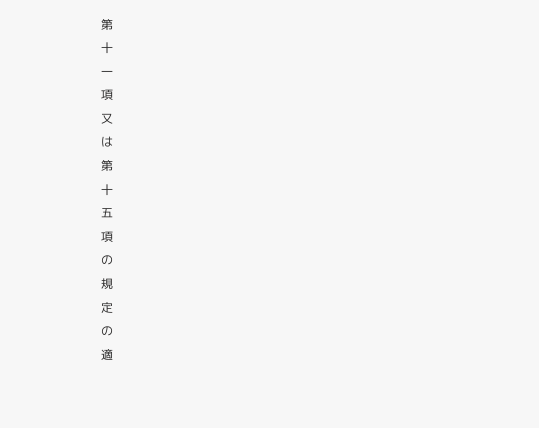第
十
一
項
又
は
第
十
五
項
の
規
定
の
適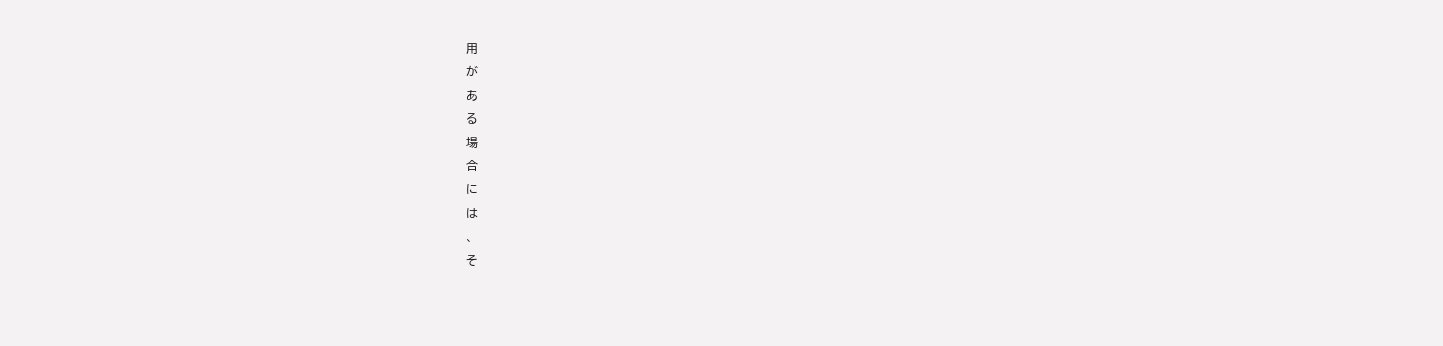用
が
あ
る
場
合
に
は
、
そ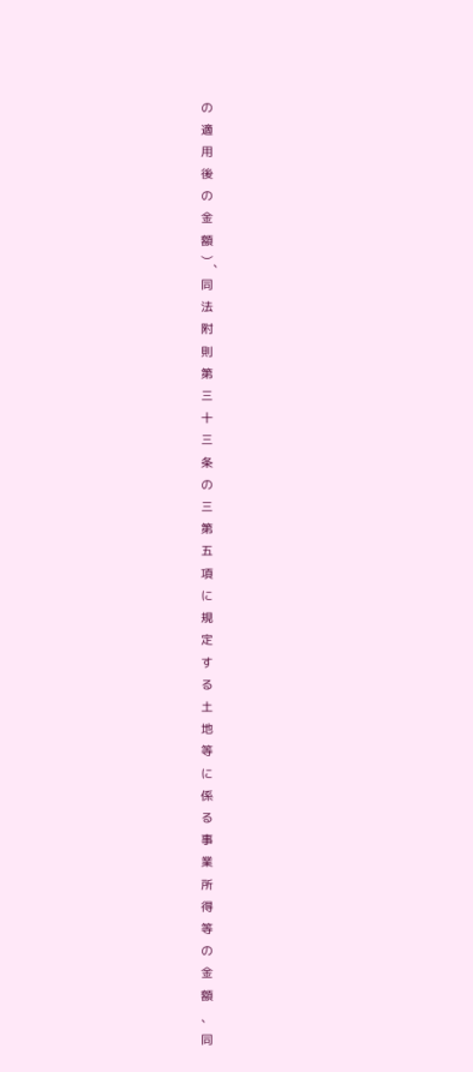の
適
用
後
の
金
額
︶、
同
法
附
則
第
三
十
三
条
の
三
第
五
項
に
規
定
す
る
土
地
等
に
係
る
事
業
所
得
等
の
金
額
、
同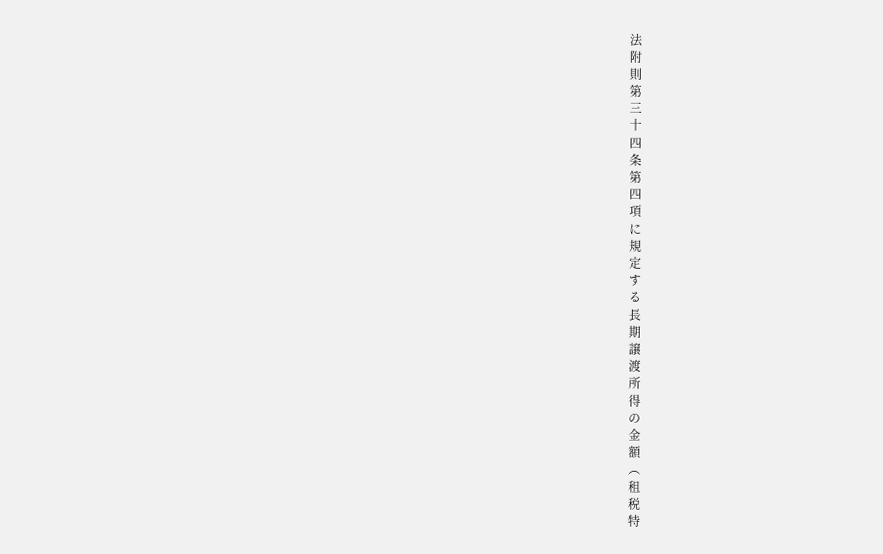法
附
則
第
三
十
四
条
第
四
項
に
規
定
す
る
長
期
譲
渡
所
得
の
金
額
︵
租
税
特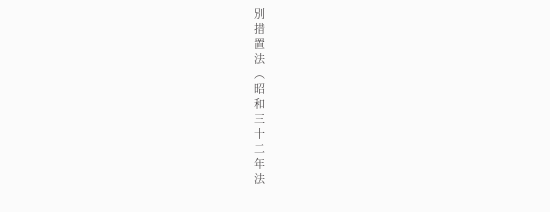別
措
置
法
︵
昭
和
三
十
二
年
法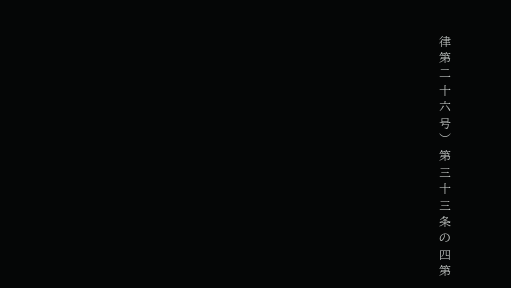律
第
二
十
六
号
︶
第
三
十
三
条
の
四
第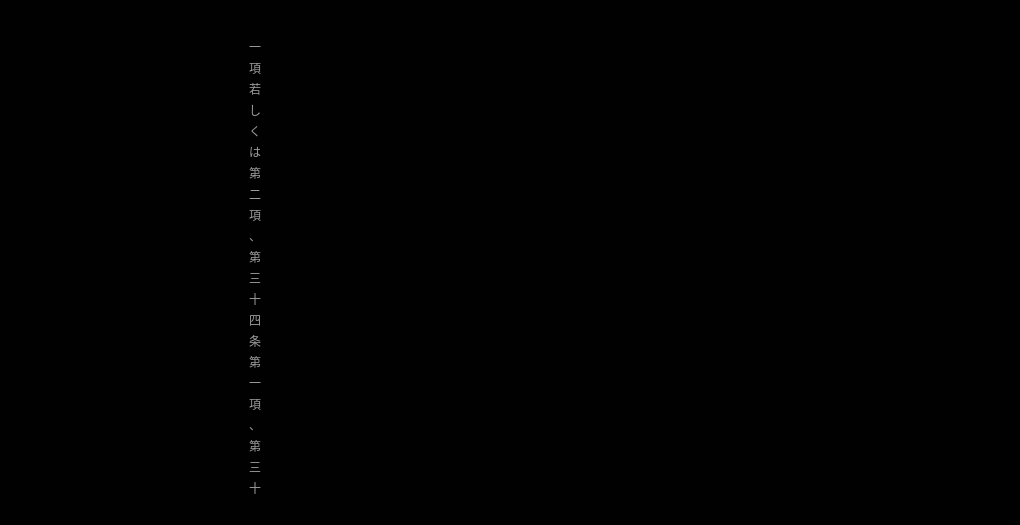一
項
若
し
く
は
第
二
項
、
第
三
十
四
条
第
一
項
、
第
三
十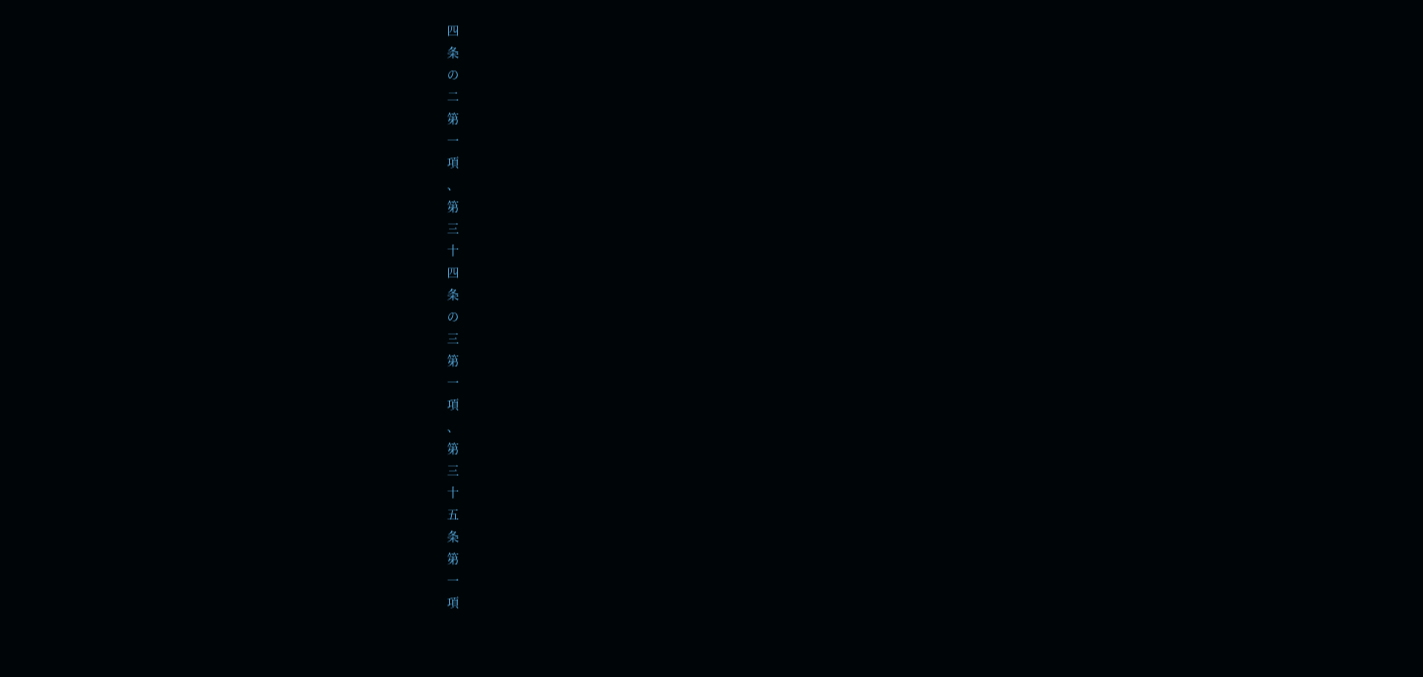四
条
の
二
第
一
項
、
第
三
十
四
条
の
三
第
一
項
、
第
三
十
五
条
第
一
項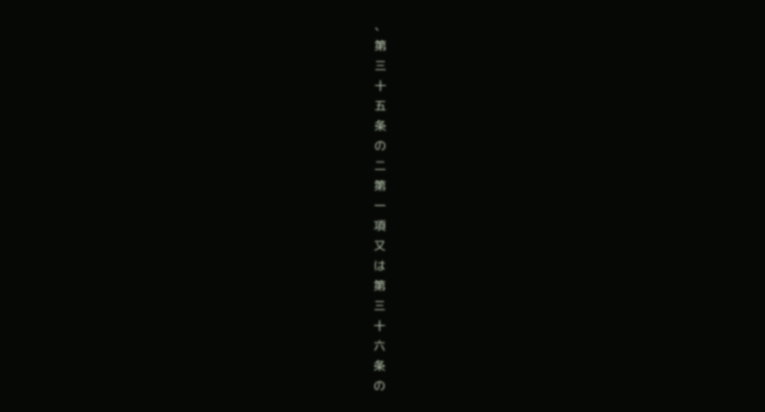、
第
三
十
五
条
の
二
第
一
項
又
は
第
三
十
六
条
の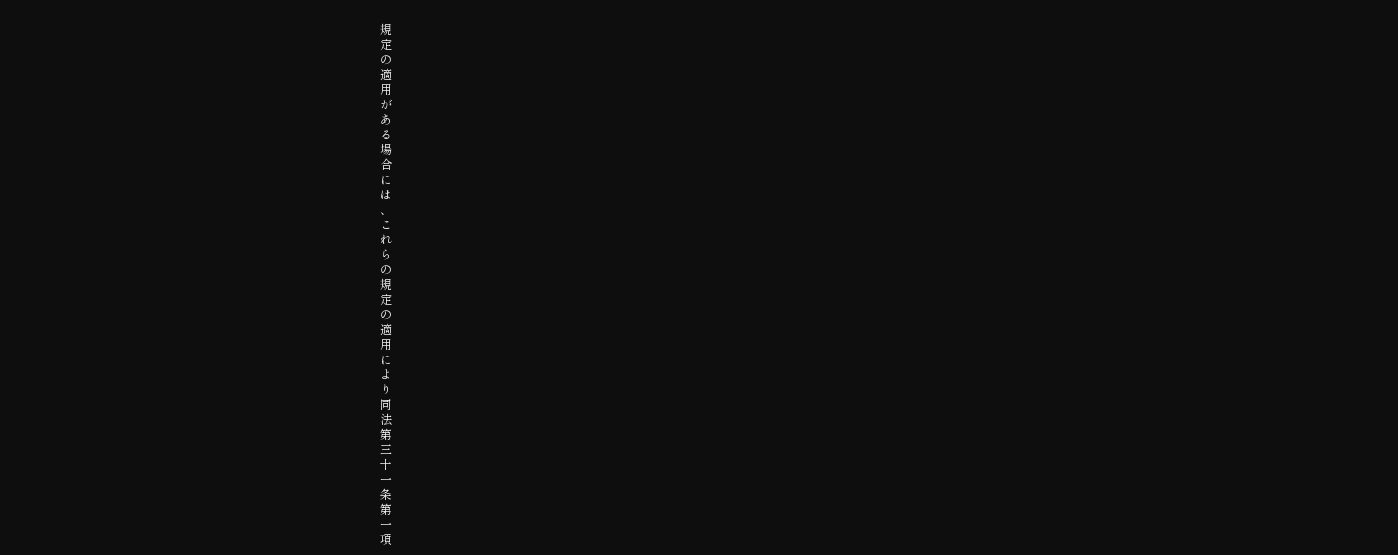規
定
の
適
用
が
あ
る
場
合
に
は
、
こ
れ
ら
の
規
定
の
適
用
に
よ
り
同
法
第
三
十
一
条
第
一
項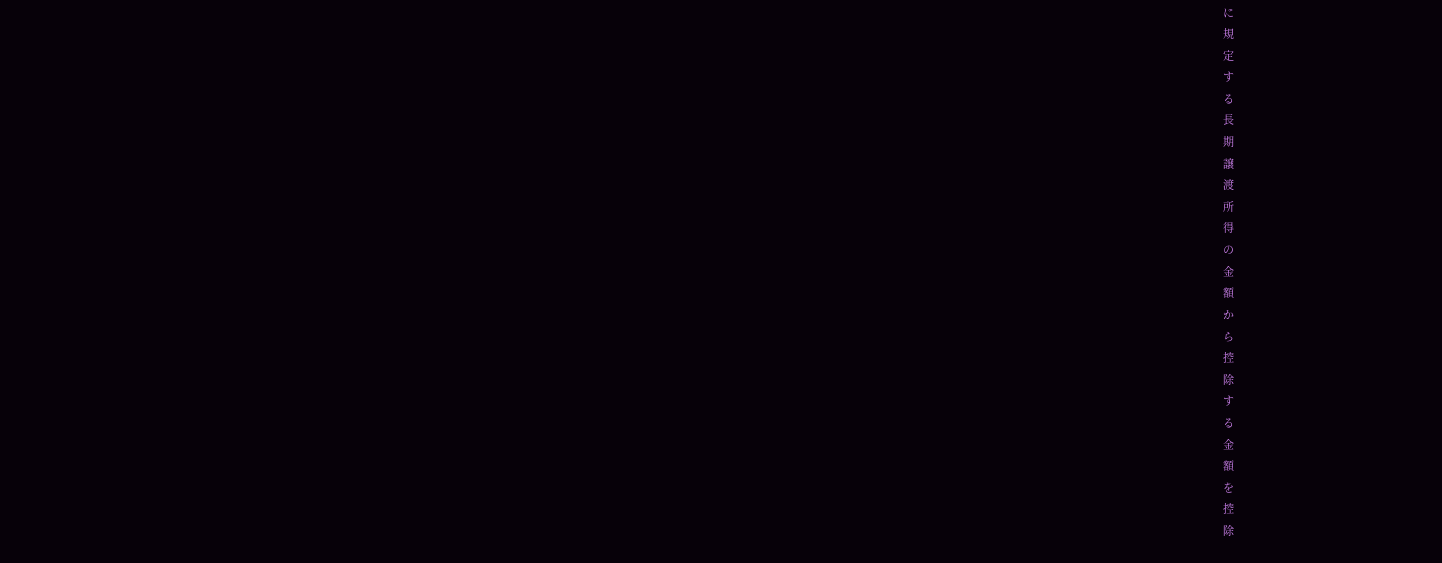に
規
定
す
る
長
期
譲
渡
所
得
の
金
額
か
ら
控
除
す
る
金
額
を
控
除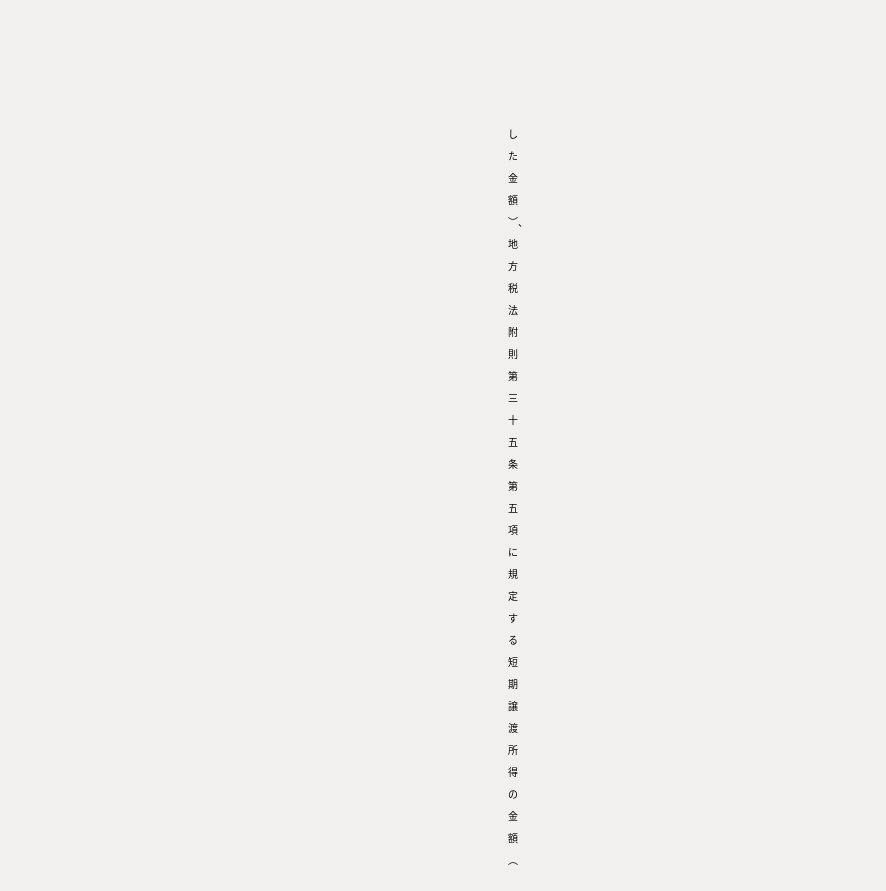し
た
金
額
︶、
地
方
税
法
附
則
第
三
十
五
条
第
五
項
に
規
定
す
る
短
期
譲
渡
所
得
の
金
額
︵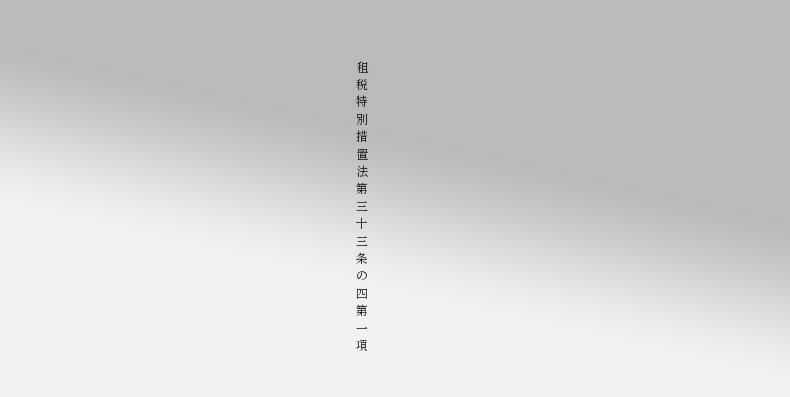租
税
特
別
措
置
法
第
三
十
三
条
の
四
第
一
項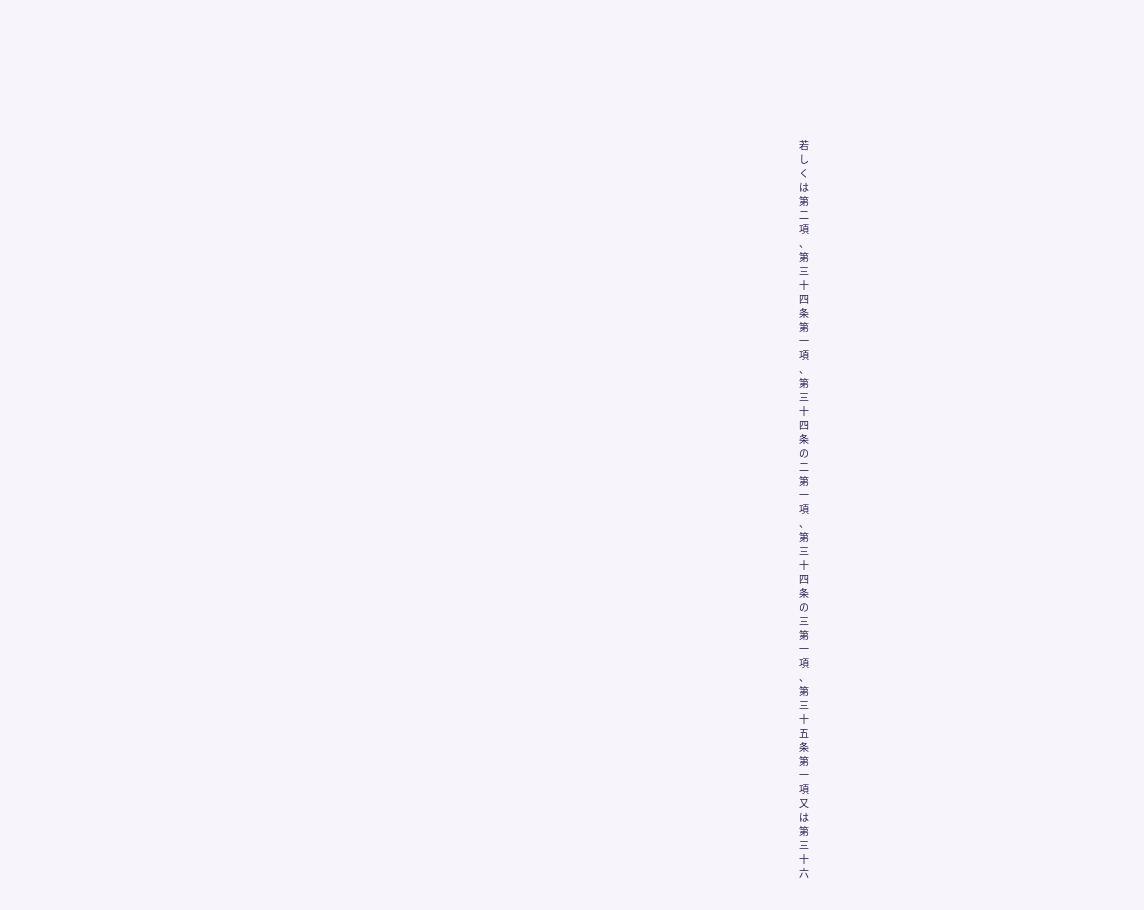若
し
く
は
第
二
項
、
第
三
十
四
条
第
一
項
、
第
三
十
四
条
の
二
第
一
項
、
第
三
十
四
条
の
三
第
一
項
、
第
三
十
五
条
第
一
項
又
は
第
三
十
六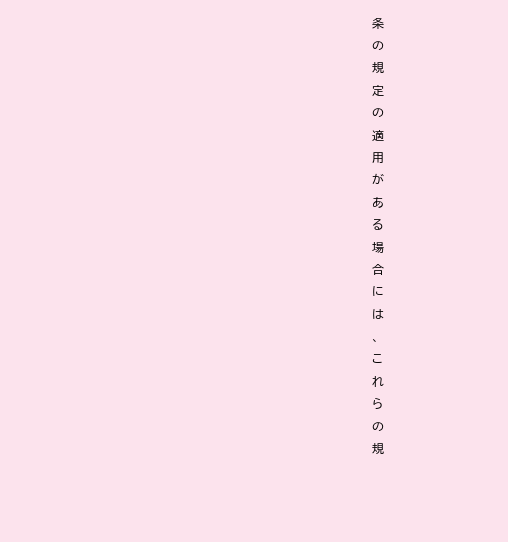条
の
規
定
の
適
用
が
あ
る
場
合
に
は
、
こ
れ
ら
の
規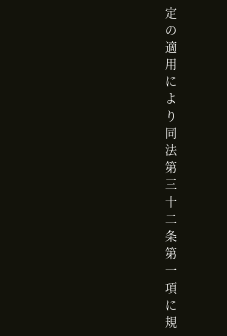定
の
適
用
に
よ
り
同
法
第
三
十
二
条
第
一
項
に
規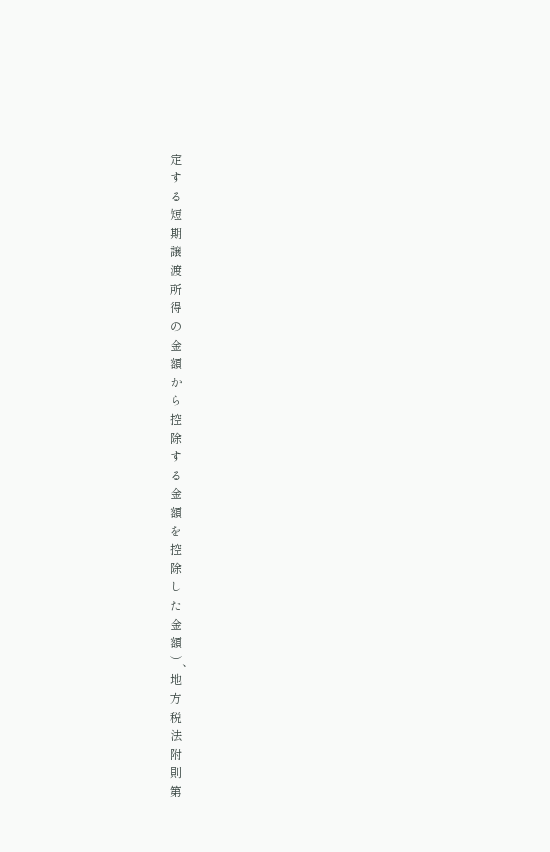定
す
る
短
期
譲
渡
所
得
の
金
額
か
ら
控
除
す
る
金
額
を
控
除
し
た
金
額
︶、
地
方
税
法
附
則
第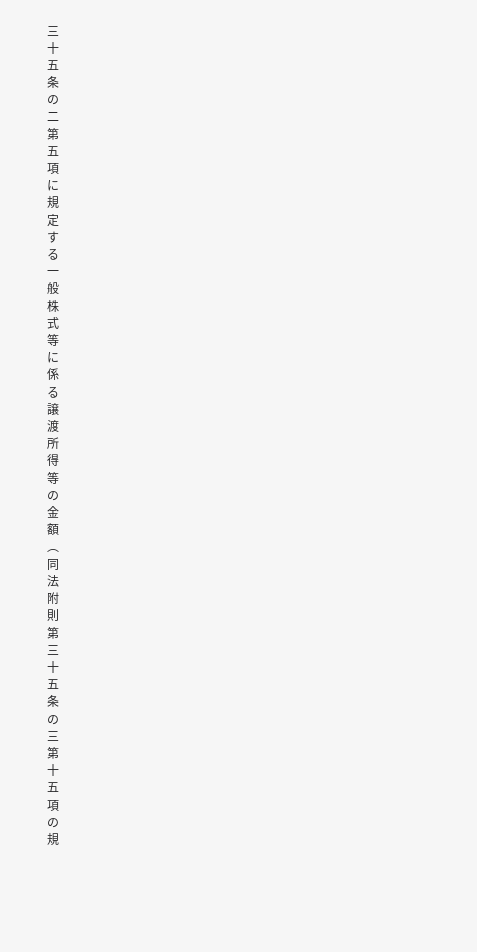三
十
五
条
の
二
第
五
項
に
規
定
す
る
一
般
株
式
等
に
係
る
譲
渡
所
得
等
の
金
額
︵
同
法
附
則
第
三
十
五
条
の
三
第
十
五
項
の
規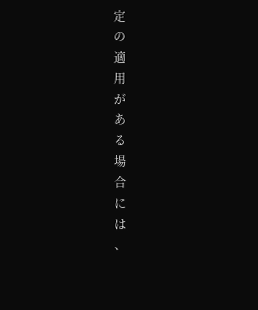定
の
適
用
が
あ
る
場
合
に
は
、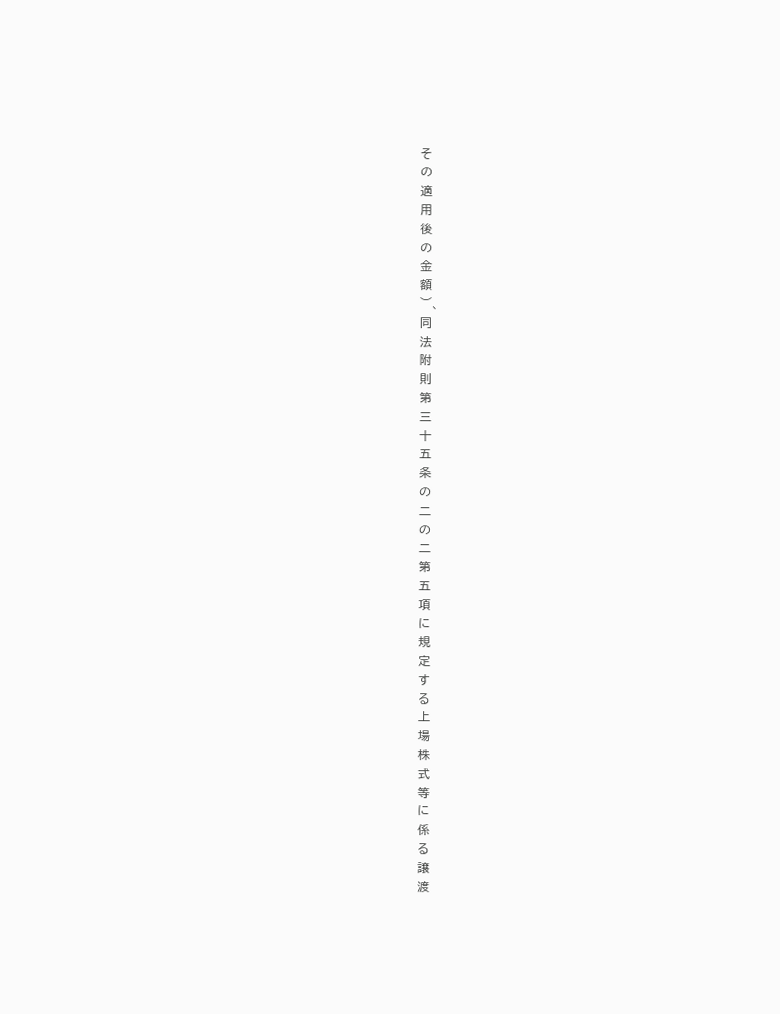そ
の
適
用
後
の
金
額
︶、
同
法
附
則
第
三
十
五
条
の
二
の
二
第
五
項
に
規
定
す
る
上
場
株
式
等
に
係
る
譲
渡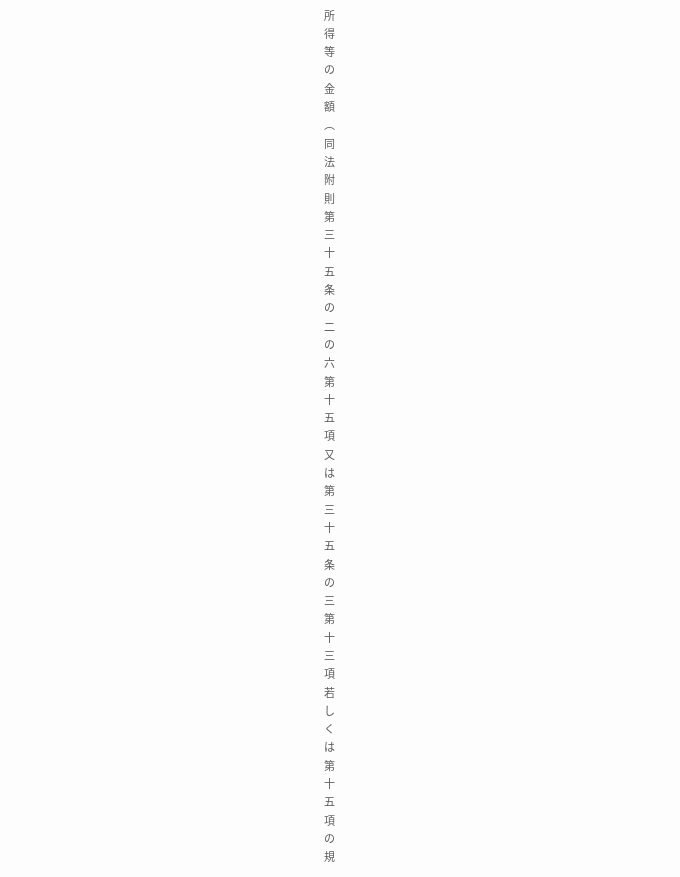所
得
等
の
金
額
︵
同
法
附
則
第
三
十
五
条
の
二
の
六
第
十
五
項
又
は
第
三
十
五
条
の
三
第
十
三
項
若
し
く
は
第
十
五
項
の
規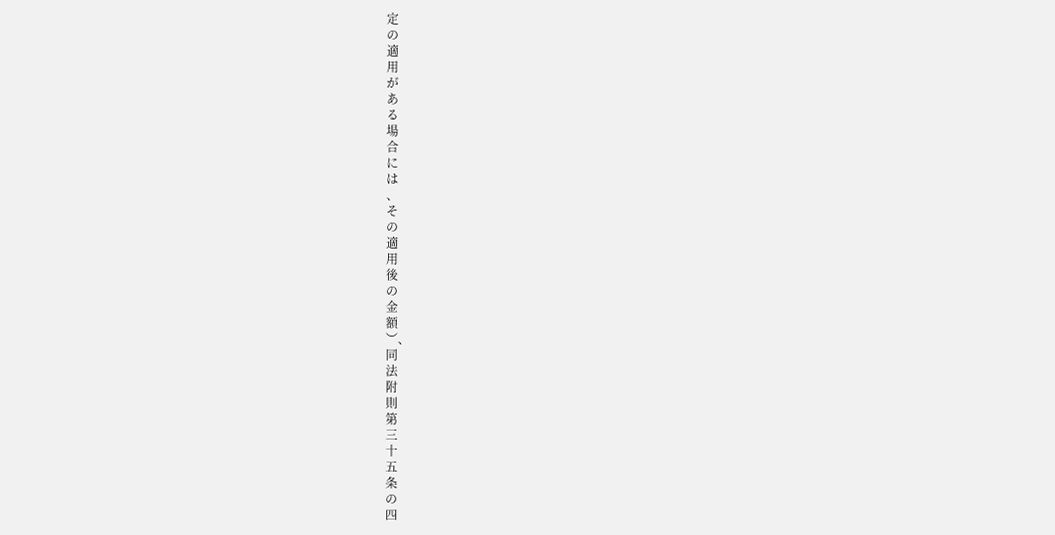定
の
適
用
が
あ
る
場
合
に
は
、
そ
の
適
用
後
の
金
額
︶、
同
法
附
則
第
三
十
五
条
の
四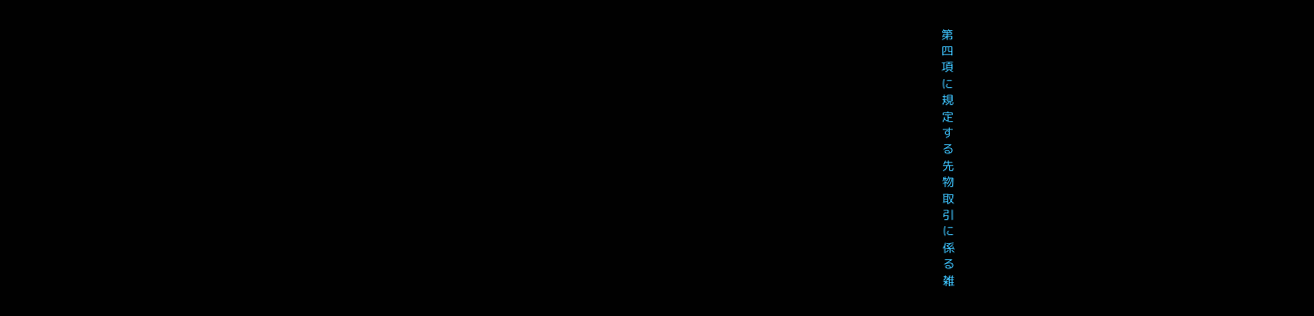第
四
項
に
規
定
す
る
先
物
取
引
に
係
る
雑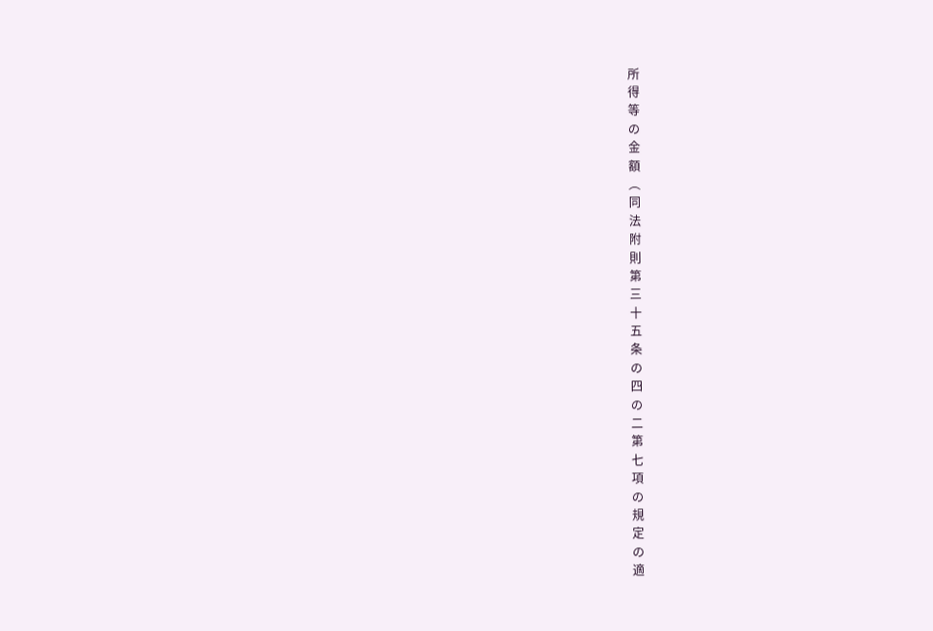所
得
等
の
金
額
︵
同
法
附
則
第
三
十
五
条
の
四
の
二
第
七
項
の
規
定
の
適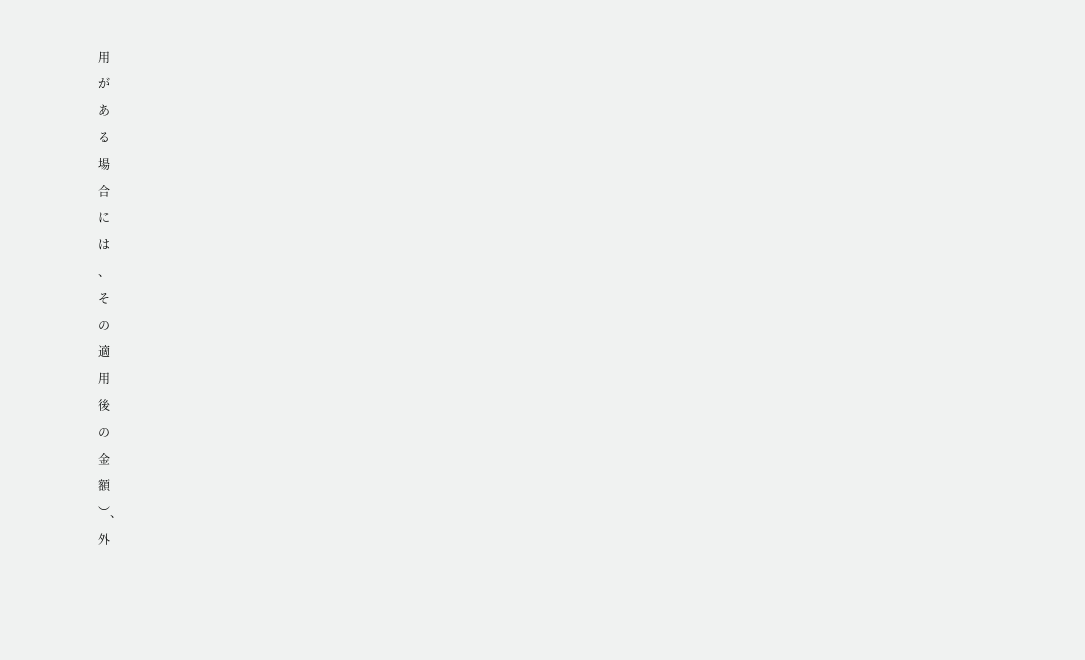用
が
あ
る
場
合
に
は
、
そ
の
適
用
後
の
金
額
︶、
外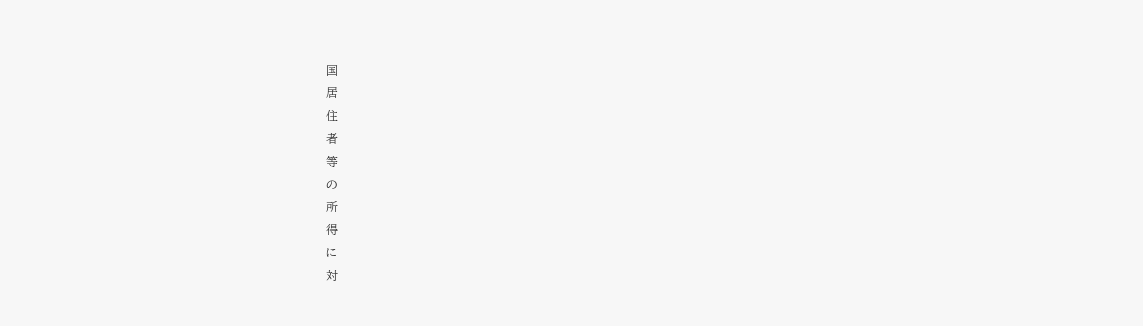国
居
住
者
等
の
所
得
に
対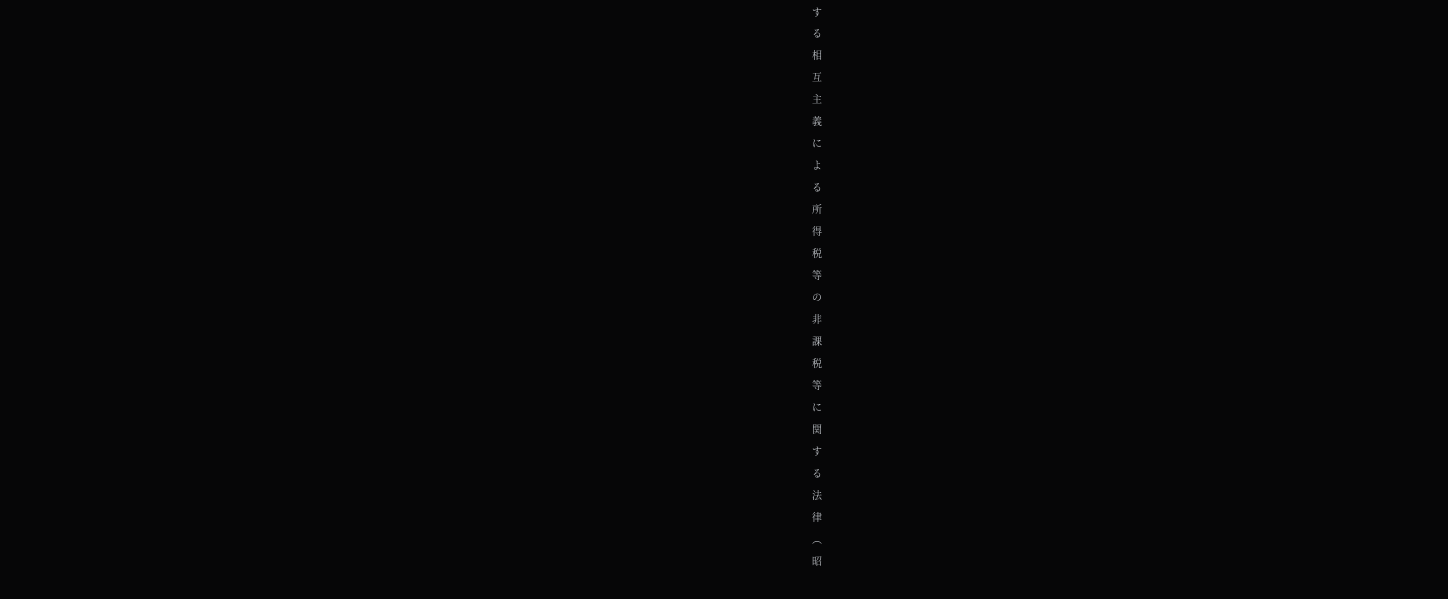す
る
相
互
主
義
に
よ
る
所
得
税
等
の
非
課
税
等
に
関
す
る
法
律
︵
昭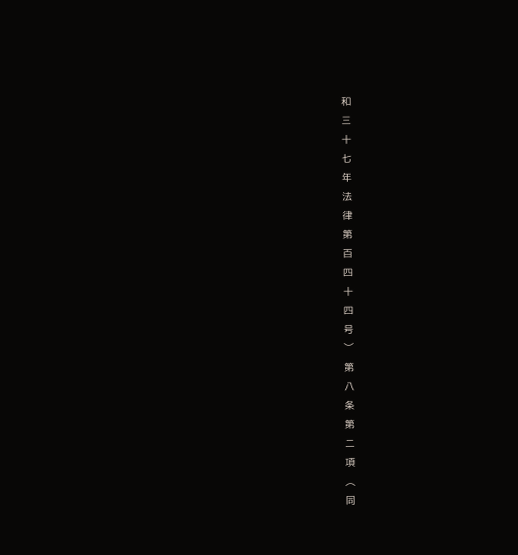和
三
十
七
年
法
律
第
百
四
十
四
号
︶
第
八
条
第
二
項
︵
同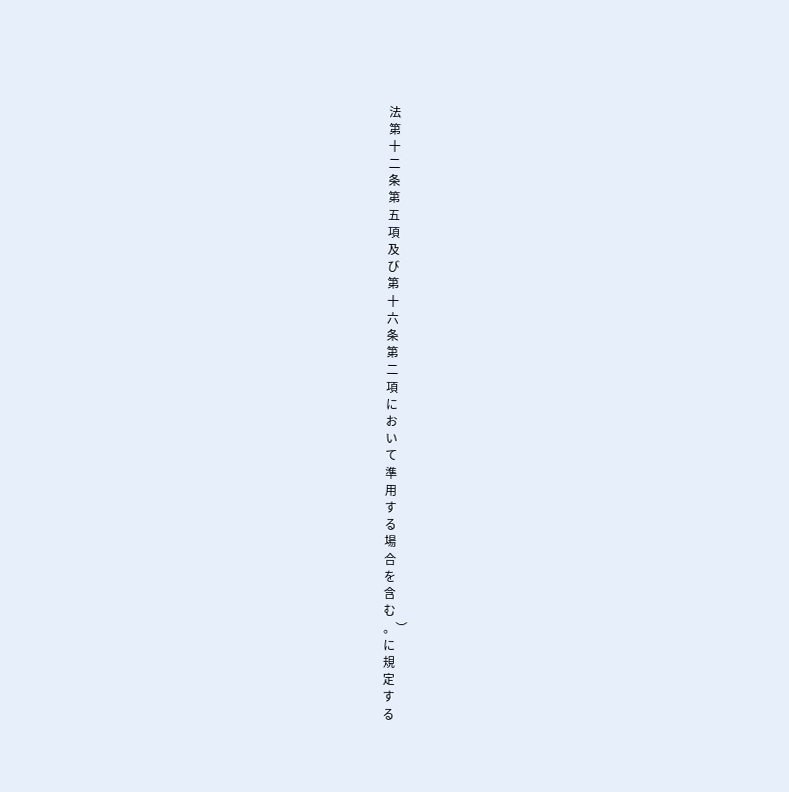法
第
十
二
条
第
五
項
及
び
第
十
六
条
第
二
項
に
お
い
て
準
用
す
る
場
合
を
含
む
。︶
に
規
定
す
る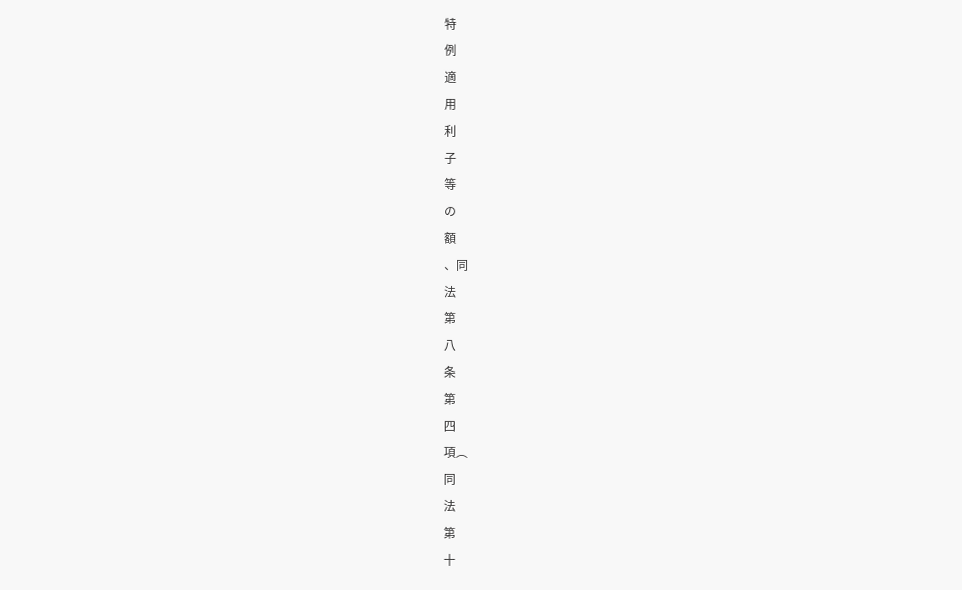特
例
適
用
利
子
等
の
額
、同
法
第
八
条
第
四
項︵
同
法
第
十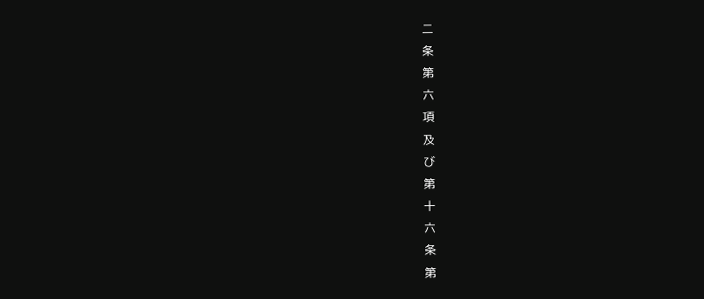二
条
第
六
項
及
び
第
十
六
条
第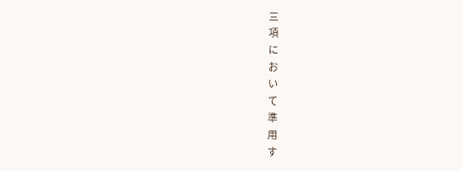三
項
に
お
い
て
準
用
す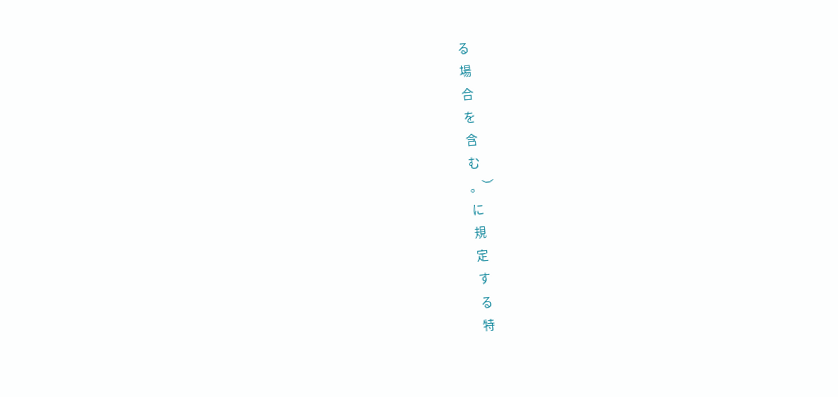る
場
合
を
含
む
。︶
に
規
定
す
る
特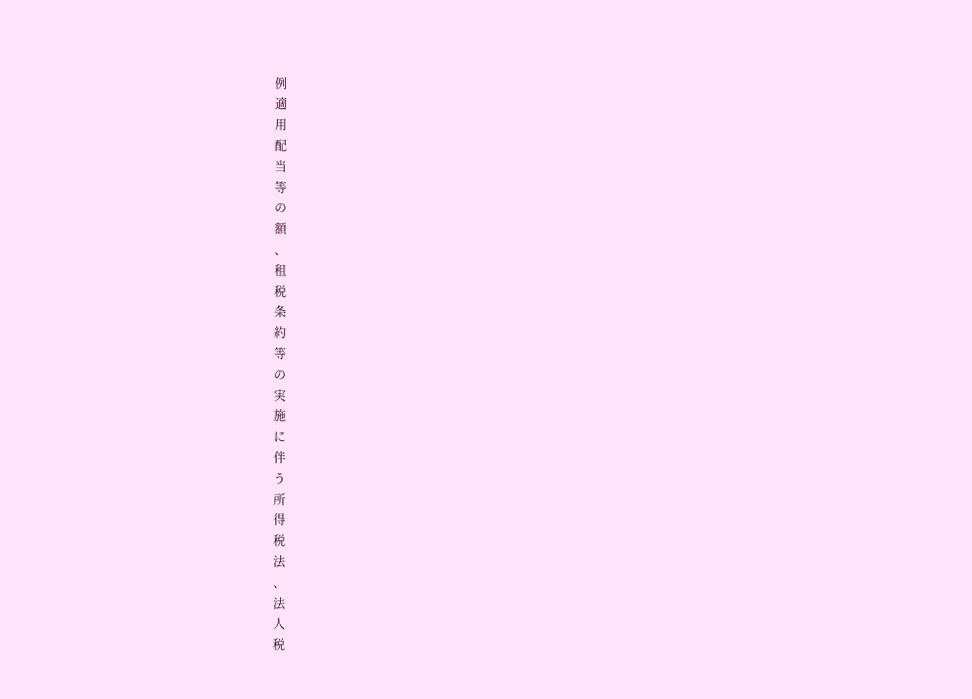例
適
用
配
当
等
の
額
、
租
税
条
約
等
の
実
施
に
伴
う
所
得
税
法
、
法
人
税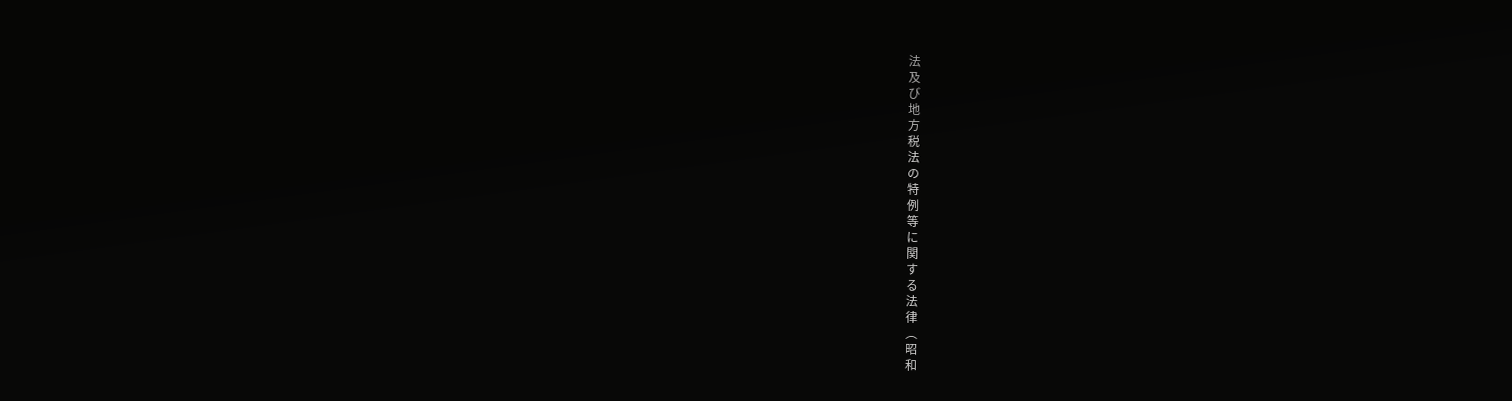法
及
び
地
方
税
法
の
特
例
等
に
関
す
る
法
律
︵
昭
和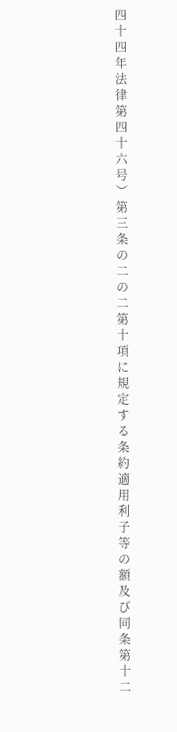四
十
四
年
法
律
第
四
十
六
号
︶
第
三
条
の
二
の
二
第
十
項
に
規
定
す
る
条
約
適
用
利
子
等
の
額
及
び
同
条
第
十
二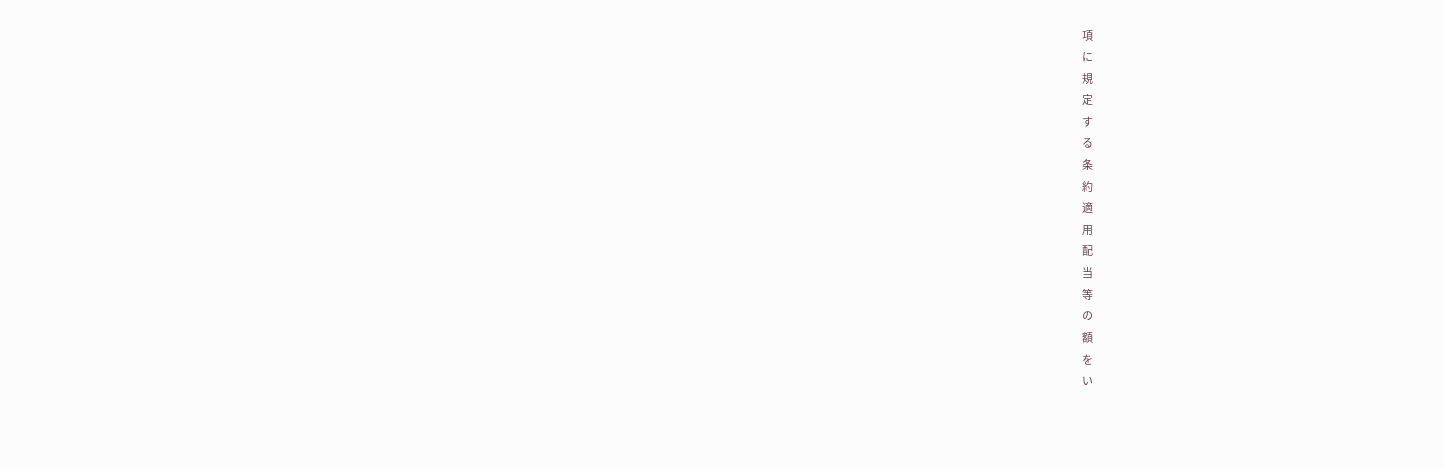項
に
規
定
す
る
条
約
適
用
配
当
等
の
額
を
い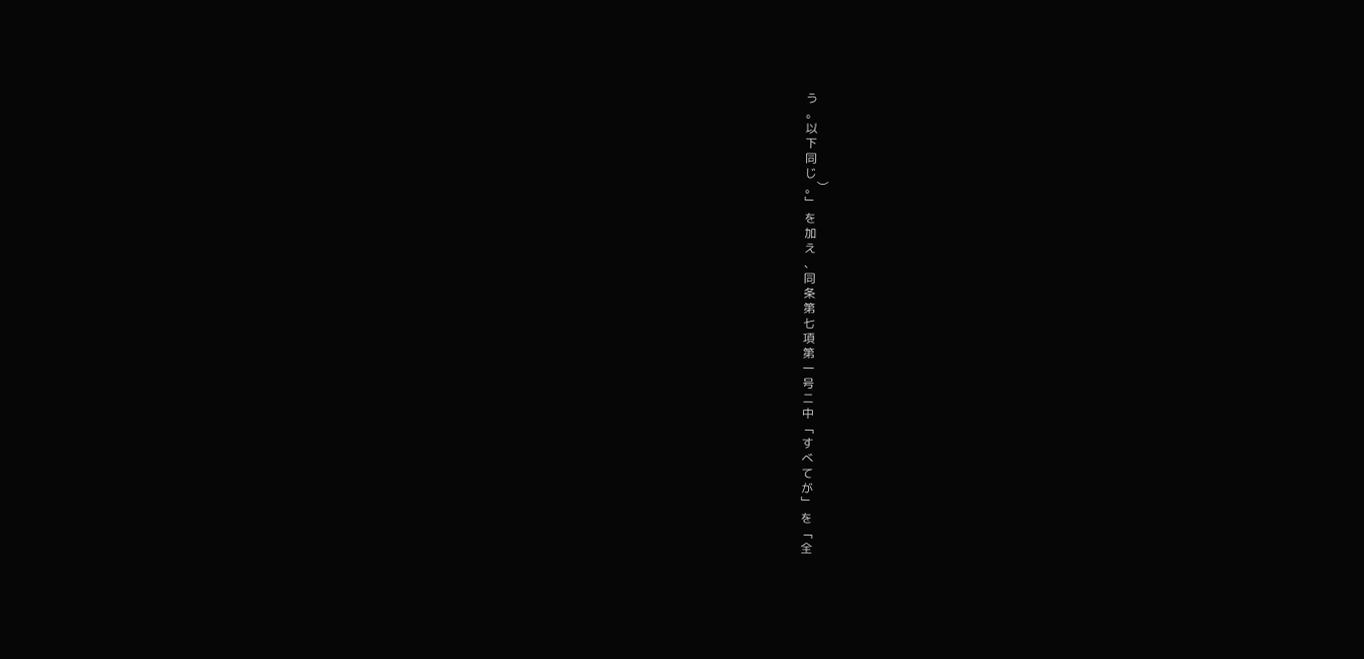う
。
以
下
同
じ
。︶
﹂
を
加
え
、
同
条
第
七
項
第
一
号
ニ
中
﹁
す
べ
て
が
﹂
を
﹁
全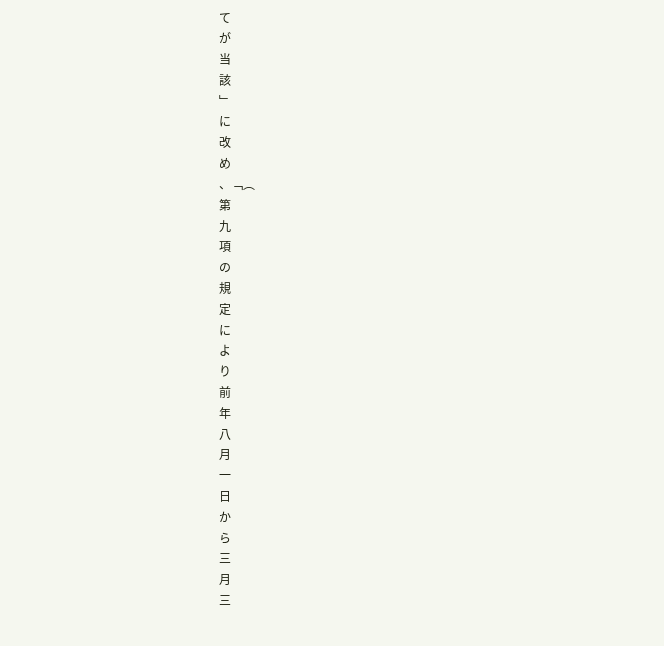て
が
当
該
﹂
に
改
め
、﹁︵
第
九
項
の
規
定
に
よ
り
前
年
八
月
一
日
か
ら
三
月
三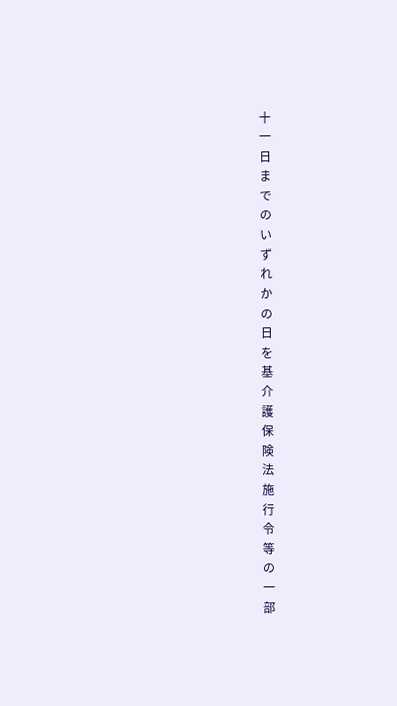十
一
日
ま
で
の
い
ず
れ
か
の
日
を
基
介
護
保
険
法
施
行
令
等
の
一
部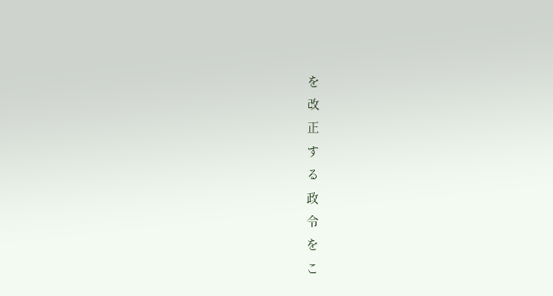を
改
正
す
る
政
令
を
こ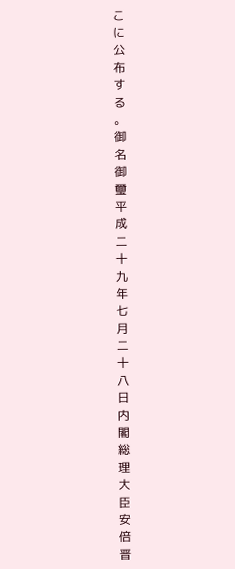こ
に
公
布
す
る
。
御
名
御
璽
平
成
二
十
九
年
七
月
二
十
八
日
内
閣
総
理
大
臣
安
倍
晋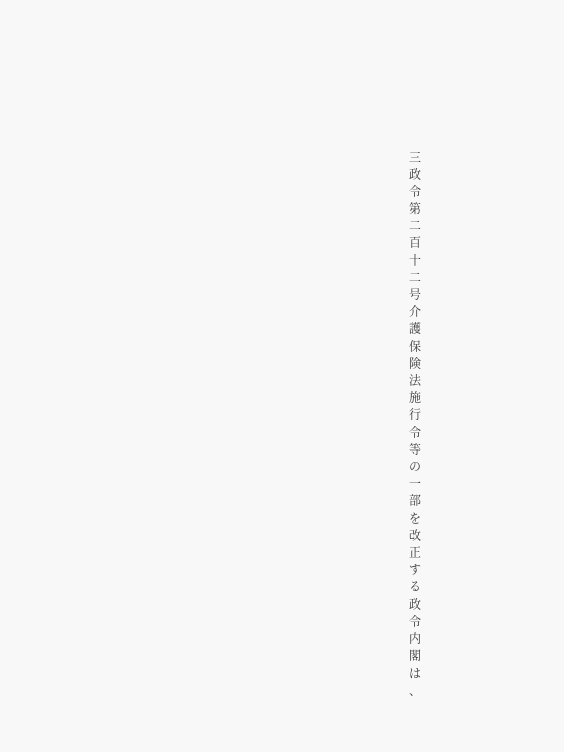三
政
令
第
二
百
十
二
号
介
護
保
険
法
施
行
令
等
の
一
部
を
改
正
す
る
政
令
内
閣
は
、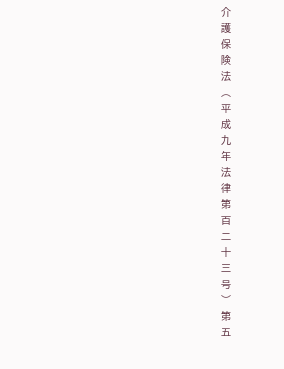介
護
保
険
法
︵
平
成
九
年
法
律
第
百
二
十
三
号
︶
第
五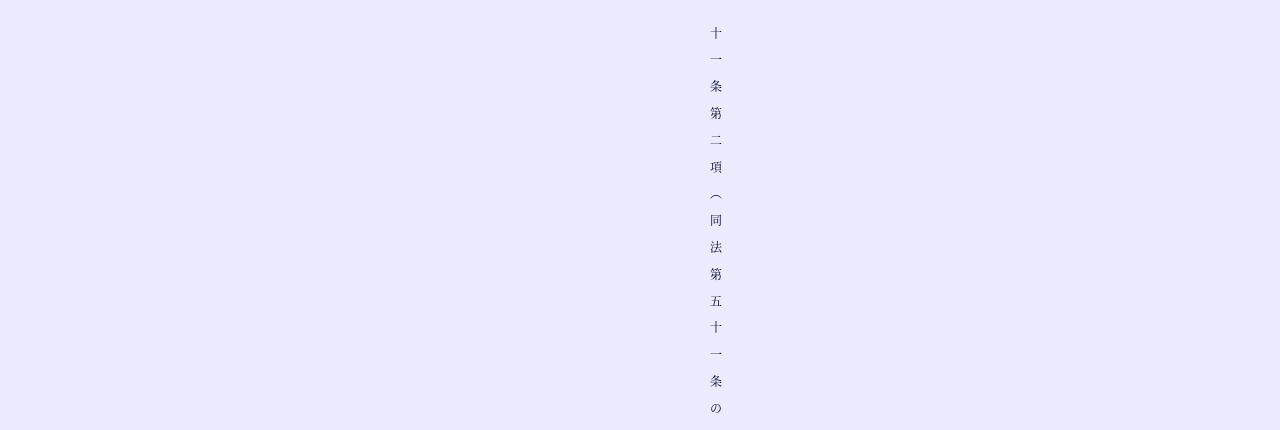十
一
条
第
二
項
︵
同
法
第
五
十
一
条
の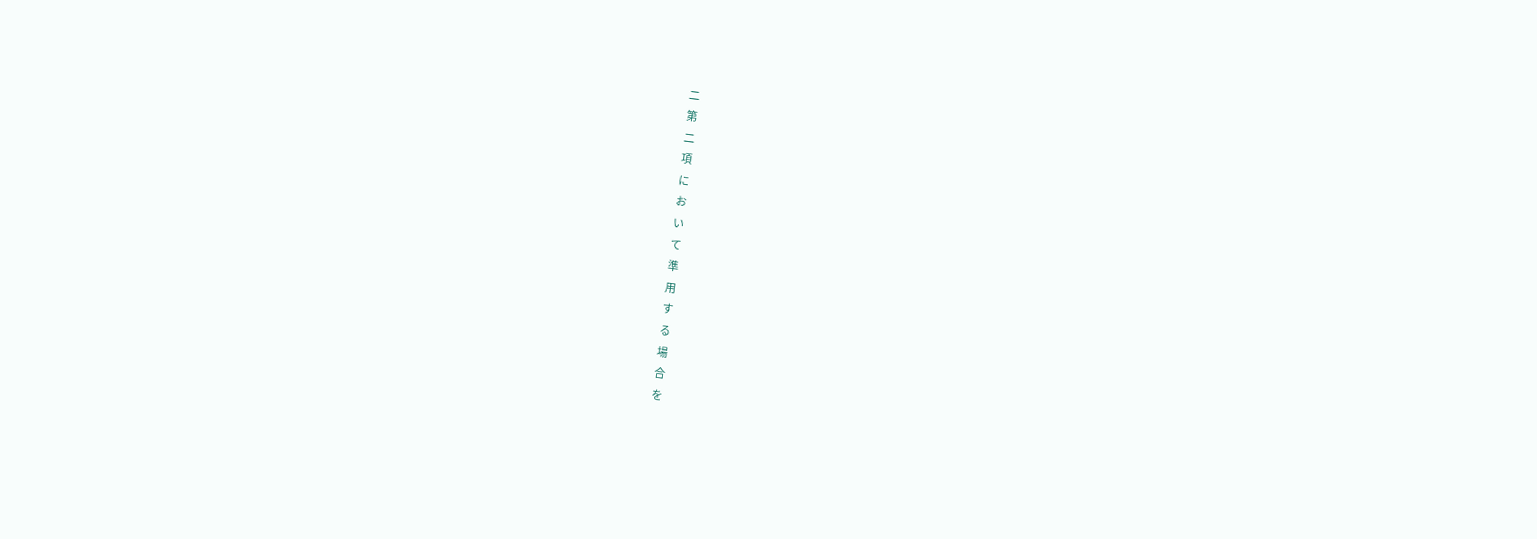二
第
二
項
に
お
い
て
準
用
す
る
場
合
を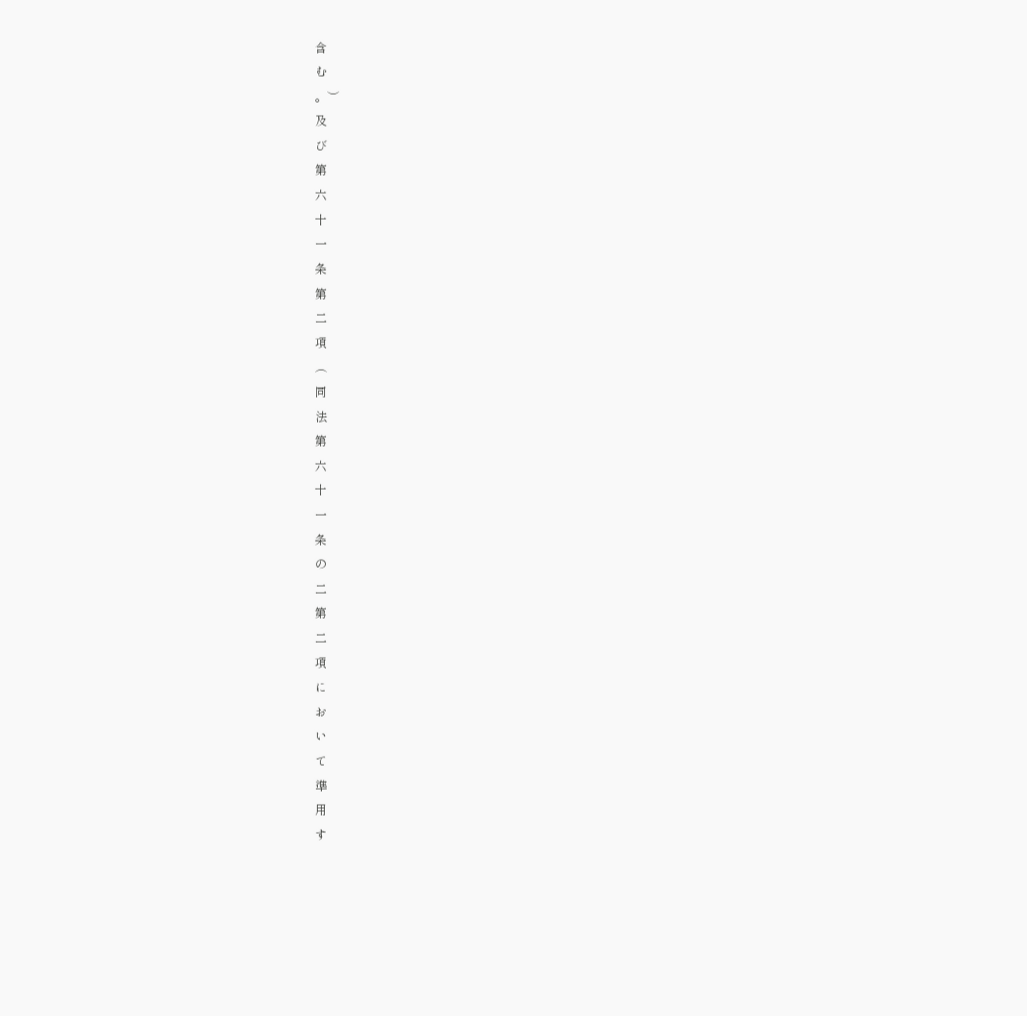含
む
。︶
及
び
第
六
十
一
条
第
二
項
︵
同
法
第
六
十
一
条
の
二
第
二
項
に
お
い
て
準
用
す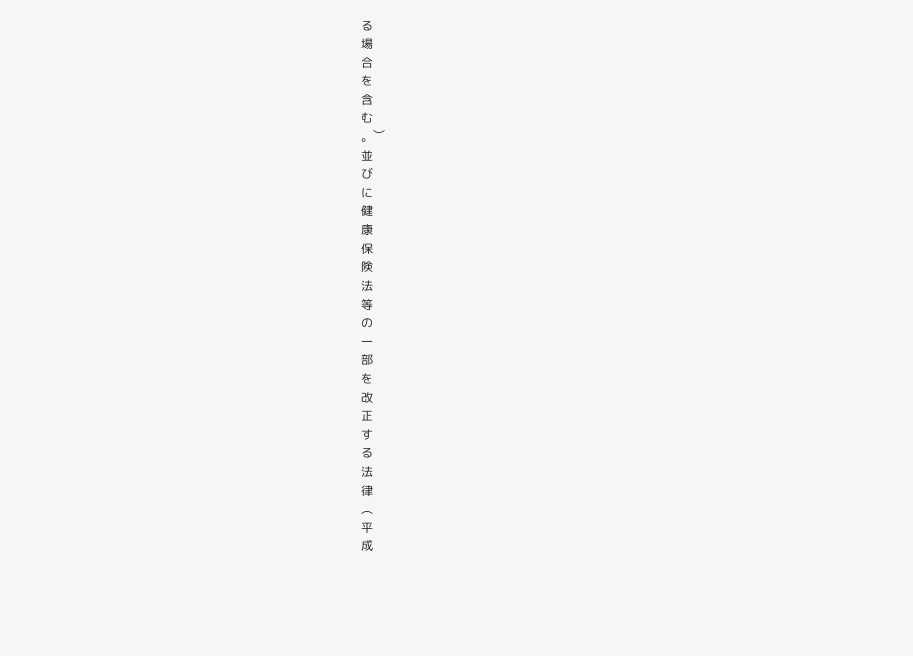る
場
合
を
含
む
。︶
並
び
に
健
康
保
険
法
等
の
一
部
を
改
正
す
る
法
律
︵
平
成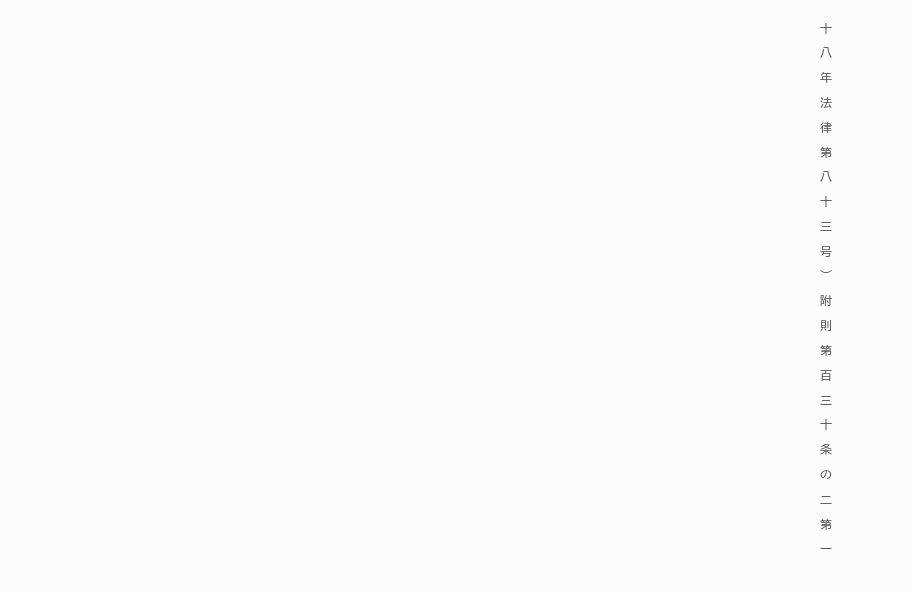十
八
年
法
律
第
八
十
三
号
︶
附
則
第
百
三
十
条
の
二
第
一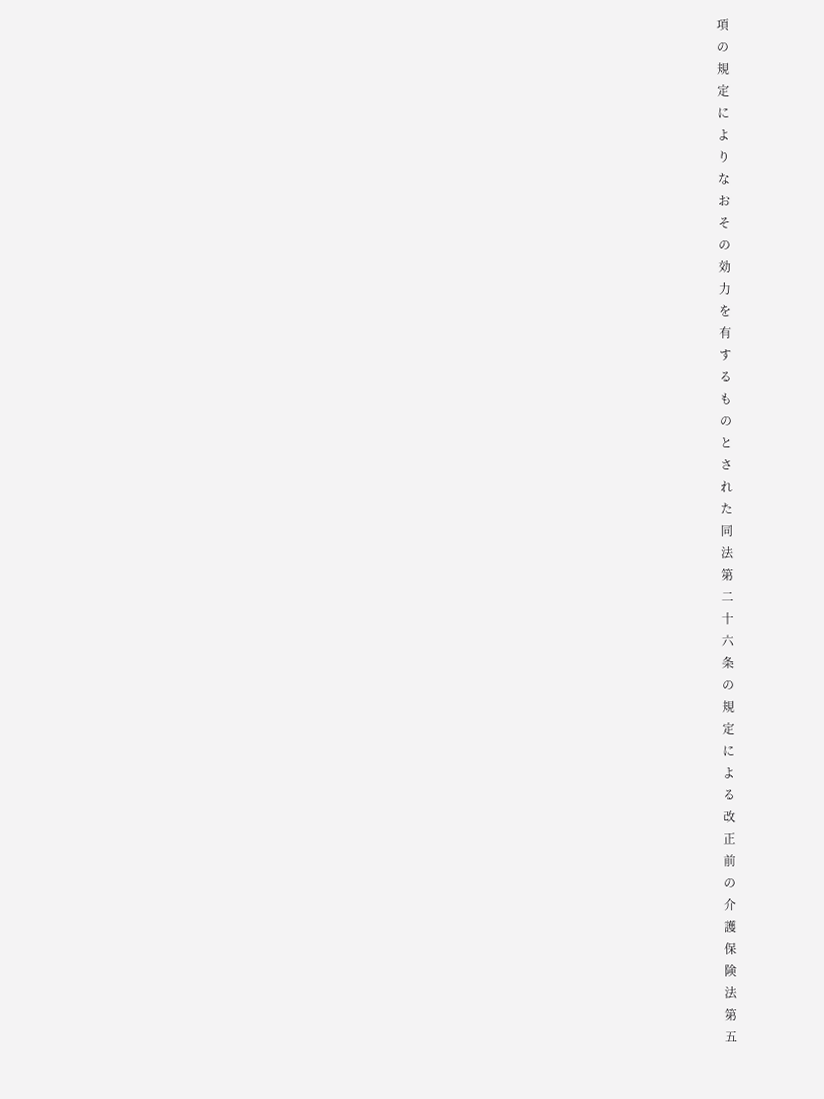項
の
規
定
に
よ
り
な
お
そ
の
効
力
を
有
す
る
も
の
と
さ
れ
た
同
法
第
二
十
六
条
の
規
定
に
よ
る
改
正
前
の
介
護
保
険
法
第
五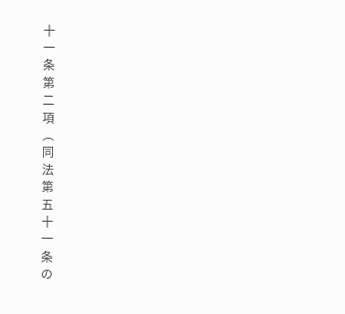十
一
条
第
二
項
︵
同
法
第
五
十
一
条
の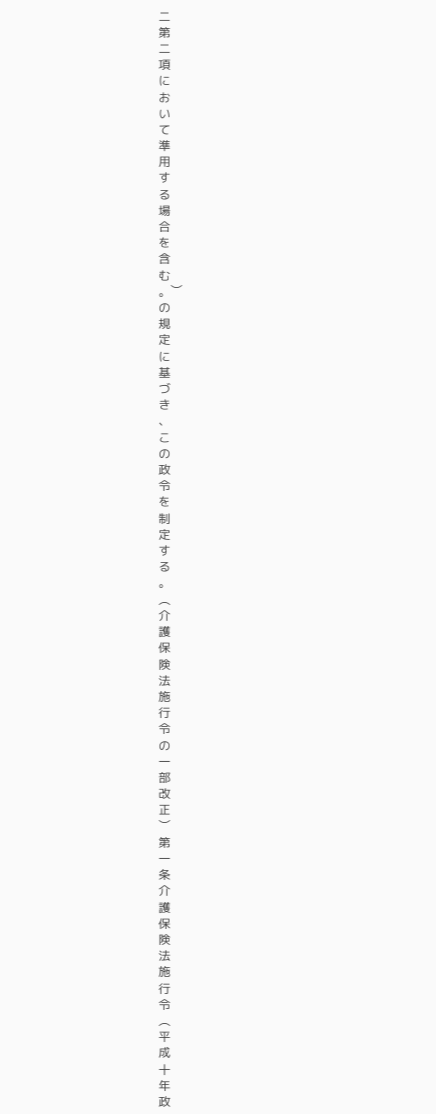二
第
二
項
に
お
い
て
準
用
す
る
場
合
を
含
む
。︶
の
規
定
に
基
づ
き
、
こ
の
政
令
を
制
定
す
る
。
︵
介
護
保
険
法
施
行
令
の
一
部
改
正
︶
第
一
条
介
護
保
険
法
施
行
令
︵
平
成
十
年
政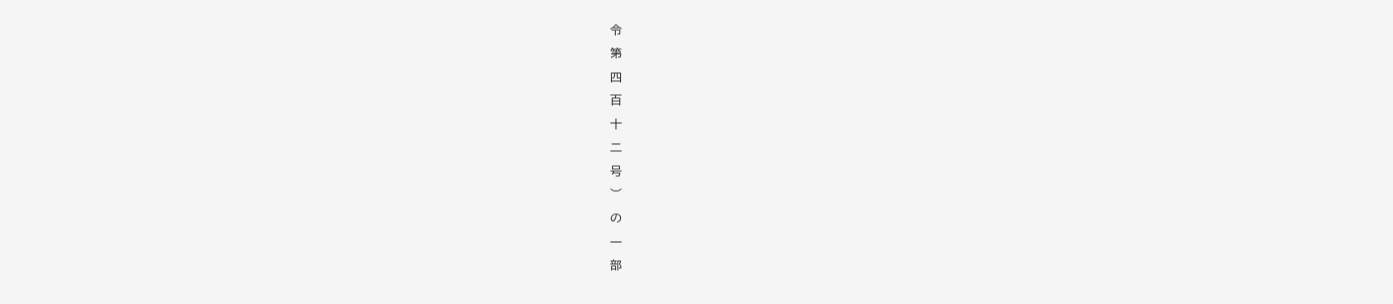令
第
四
百
十
二
号
︶
の
一
部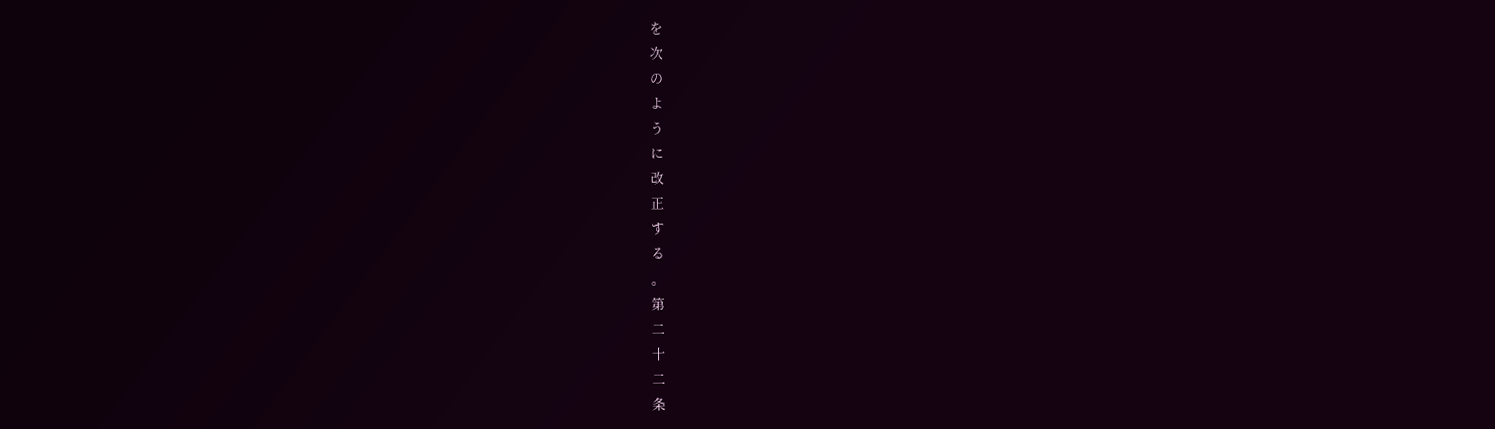を
次
の
よ
う
に
改
正
す
る
。
第
二
十
二
条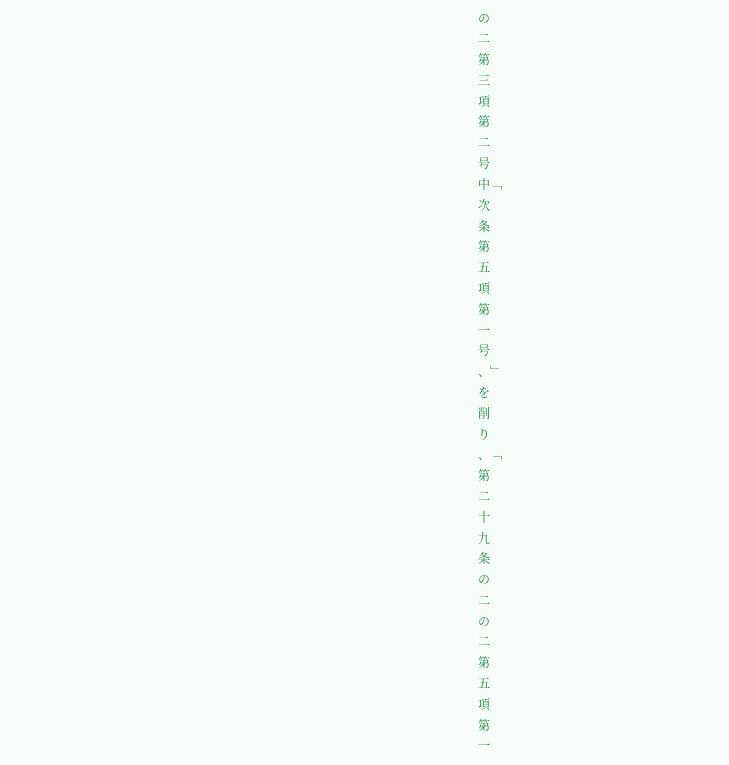の
二
第
三
項
第
二
号
中﹁
次
条
第
五
項
第
一
号
、﹂
を
削
り
、﹁
第
二
十
九
条
の
二
の
二
第
五
項
第
一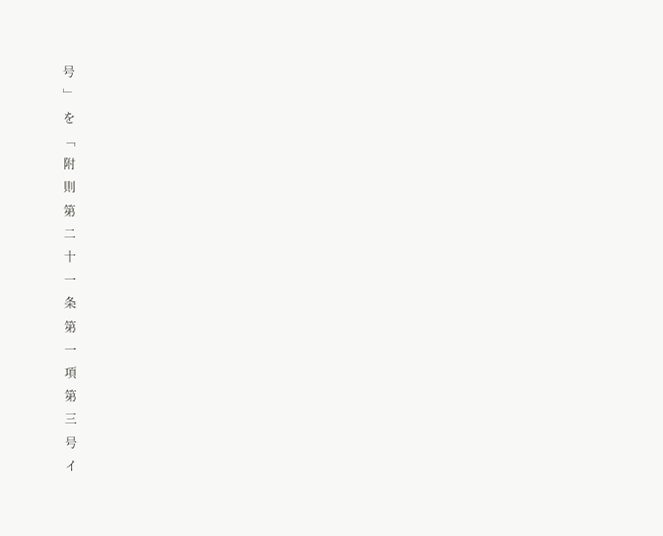号
﹂
を
﹁
附
則
第
二
十
一
条
第
一
項
第
三
号
イ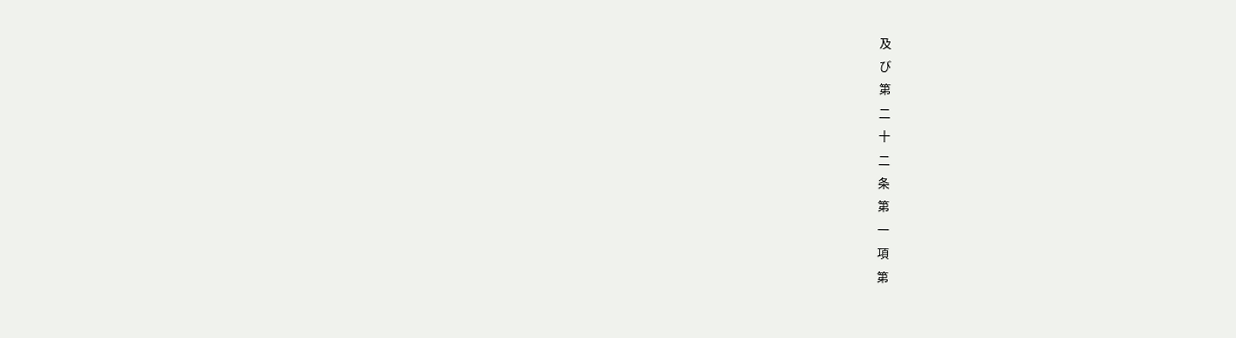及
び
第
二
十
二
条
第
一
項
第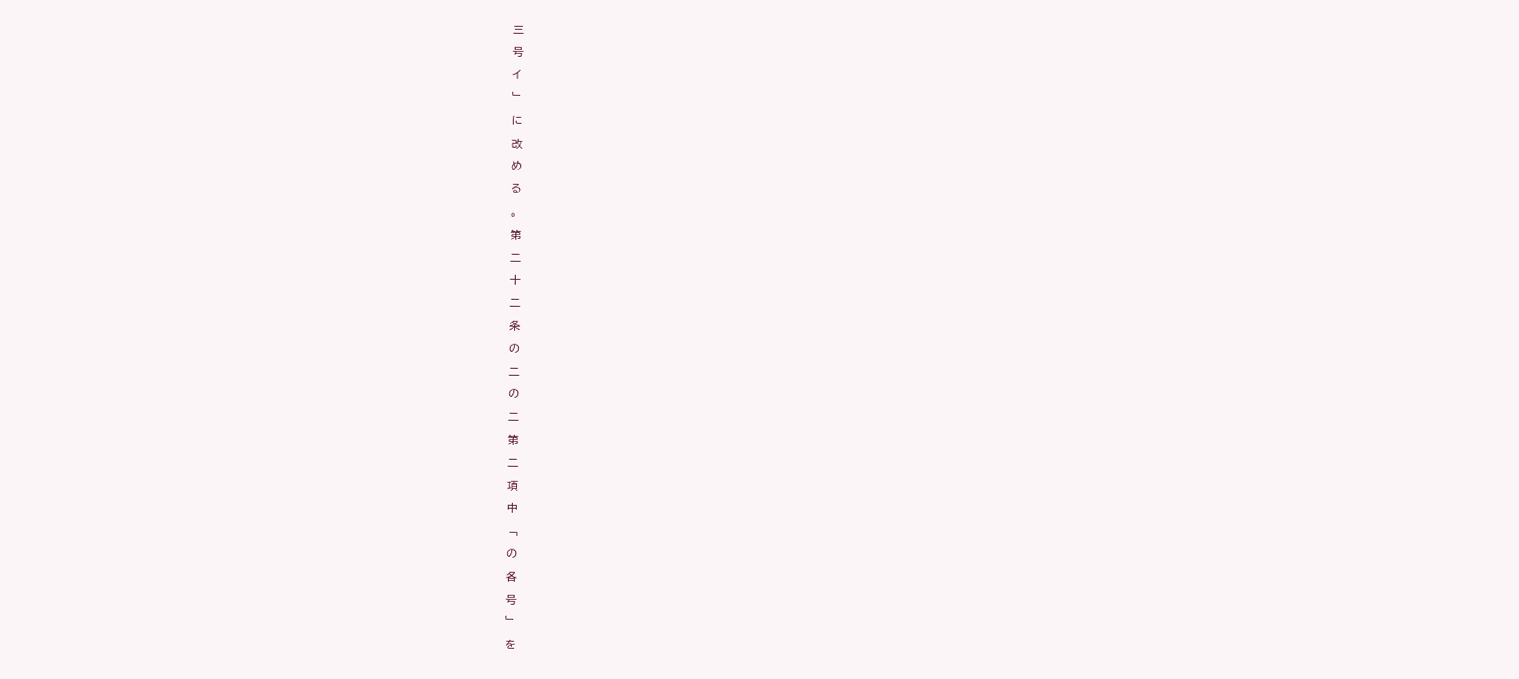三
号
イ
﹂
に
改
め
る
。
第
二
十
二
条
の
二
の
二
第
二
項
中
﹁
の
各
号
﹂
を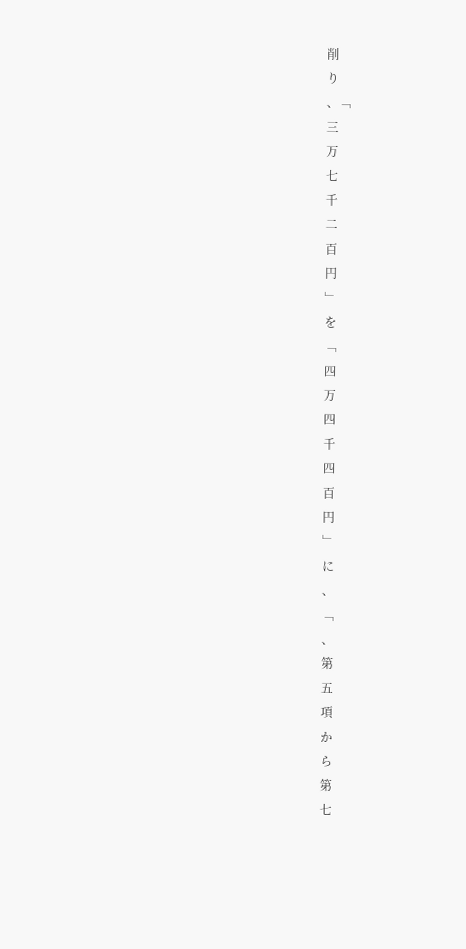削
り
、﹁
三
万
七
千
二
百
円
﹂
を
﹁
四
万
四
千
四
百
円
﹂
に
、
﹁
、
第
五
項
か
ら
第
七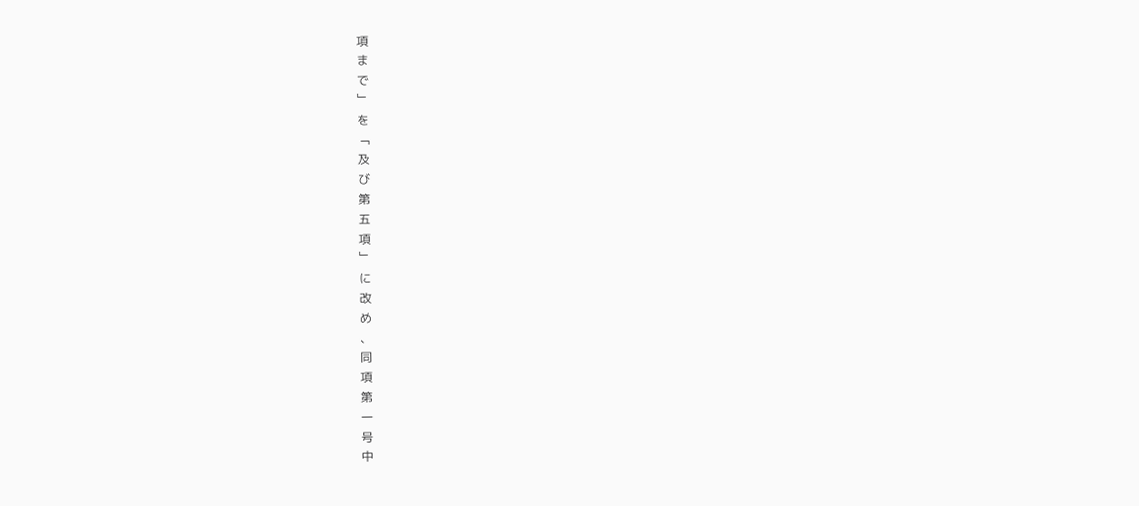項
ま
で
﹂
を
﹁
及
び
第
五
項
﹂
に
改
め
、
同
項
第
一
号
中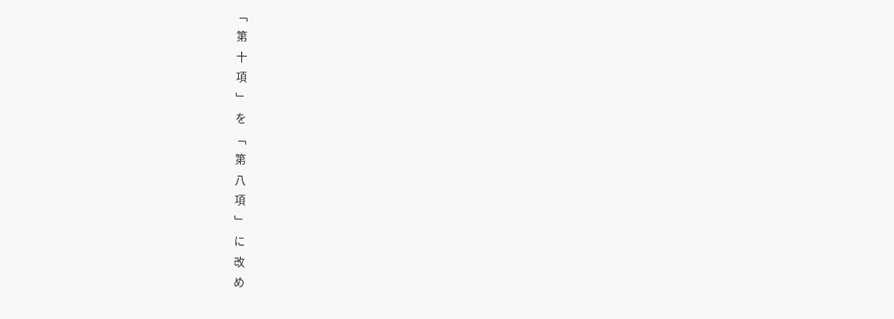﹁
第
十
項
﹂
を
﹁
第
八
項
﹂
に
改
め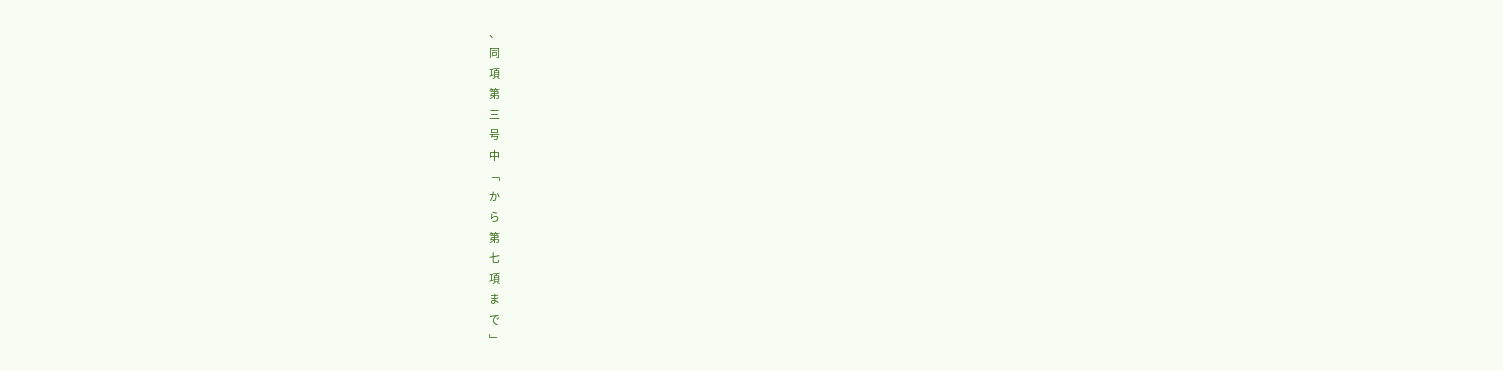、
同
項
第
三
号
中
﹁
か
ら
第
七
項
ま
で
﹂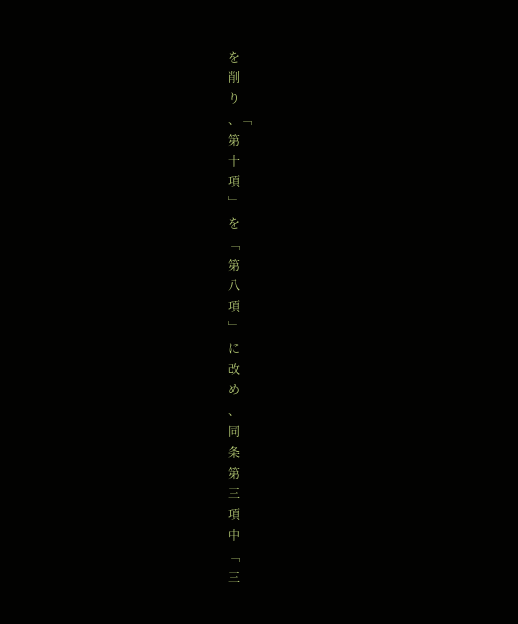を
削
り
、﹁
第
十
項
﹂
を
﹁
第
八
項
﹂
に
改
め
、
同
条
第
三
項
中
﹁
三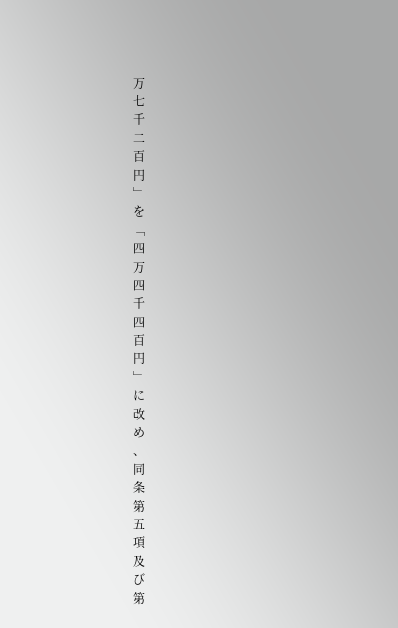万
七
千
二
百
円
﹂
を
﹁
四
万
四
千
四
百
円
﹂
に
改
め
、
同
条
第
五
項
及
び
第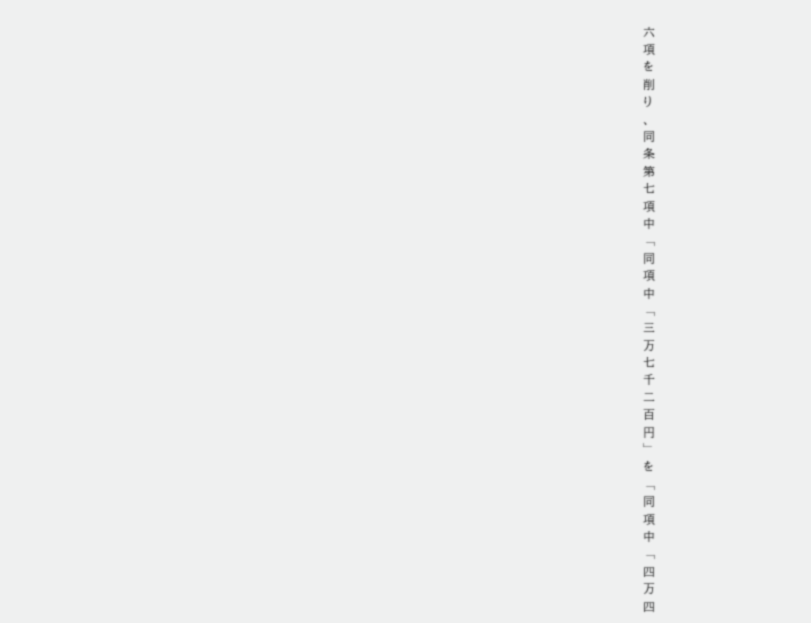六
項
を
削
り
、
同
条
第
七
項
中
﹁
同
項
中
﹁
三
万
七
千
二
百
円
﹂
を
﹁
同
項
中
﹁
四
万
四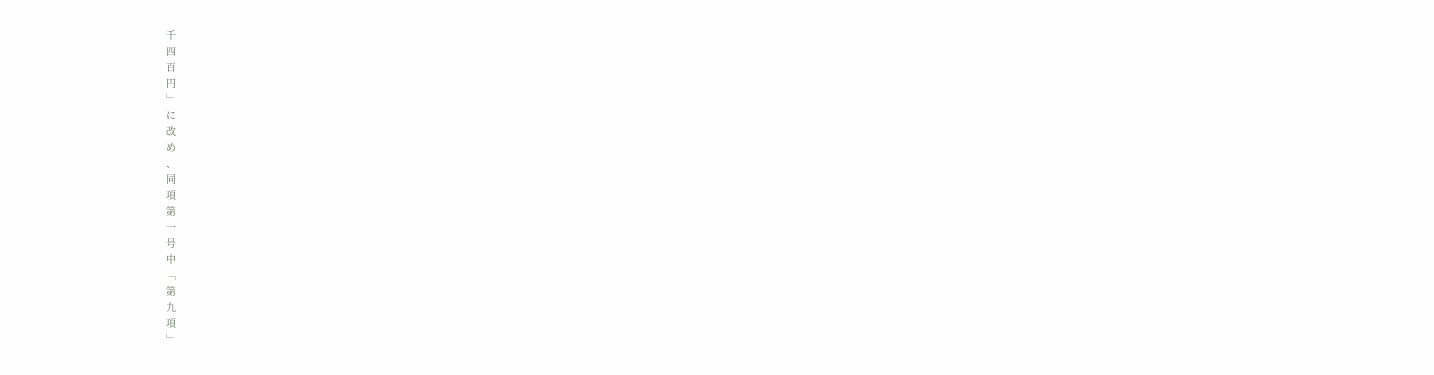千
四
百
円
﹂
に
改
め
、
同
項
第
一
号
中
﹁
第
九
項
﹂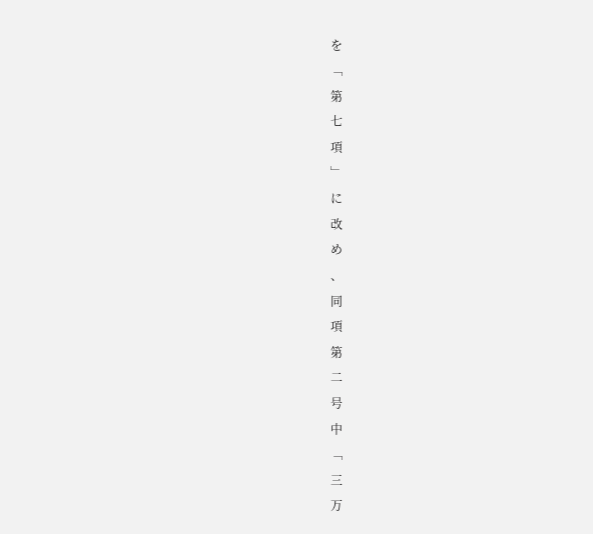を
﹁
第
七
項
﹂
に
改
め
、
同
項
第
二
号
中
﹁
三
万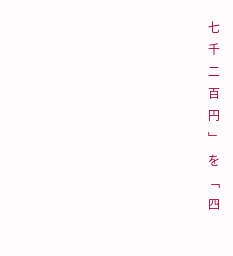七
千
二
百
円
﹂
を
﹁
四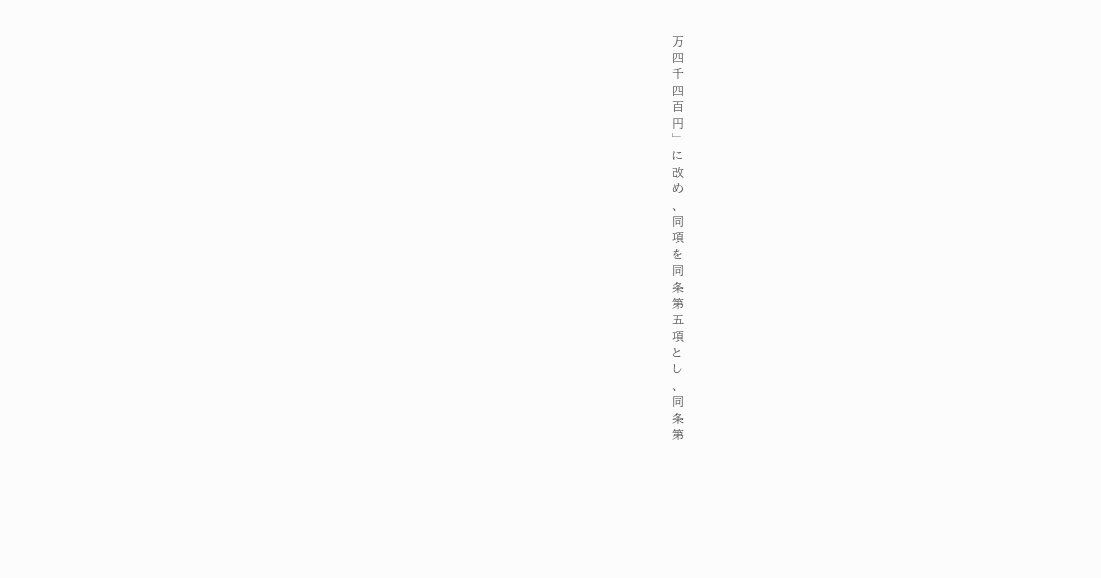万
四
千
四
百
円
﹂
に
改
め
、
同
項
を
同
条
第
五
項
と
し
、
同
条
第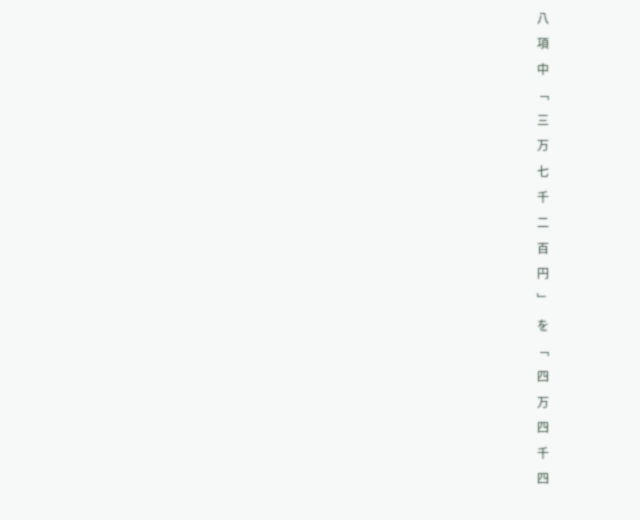八
項
中
﹁
三
万
七
千
二
百
円
﹂
を
﹁
四
万
四
千
四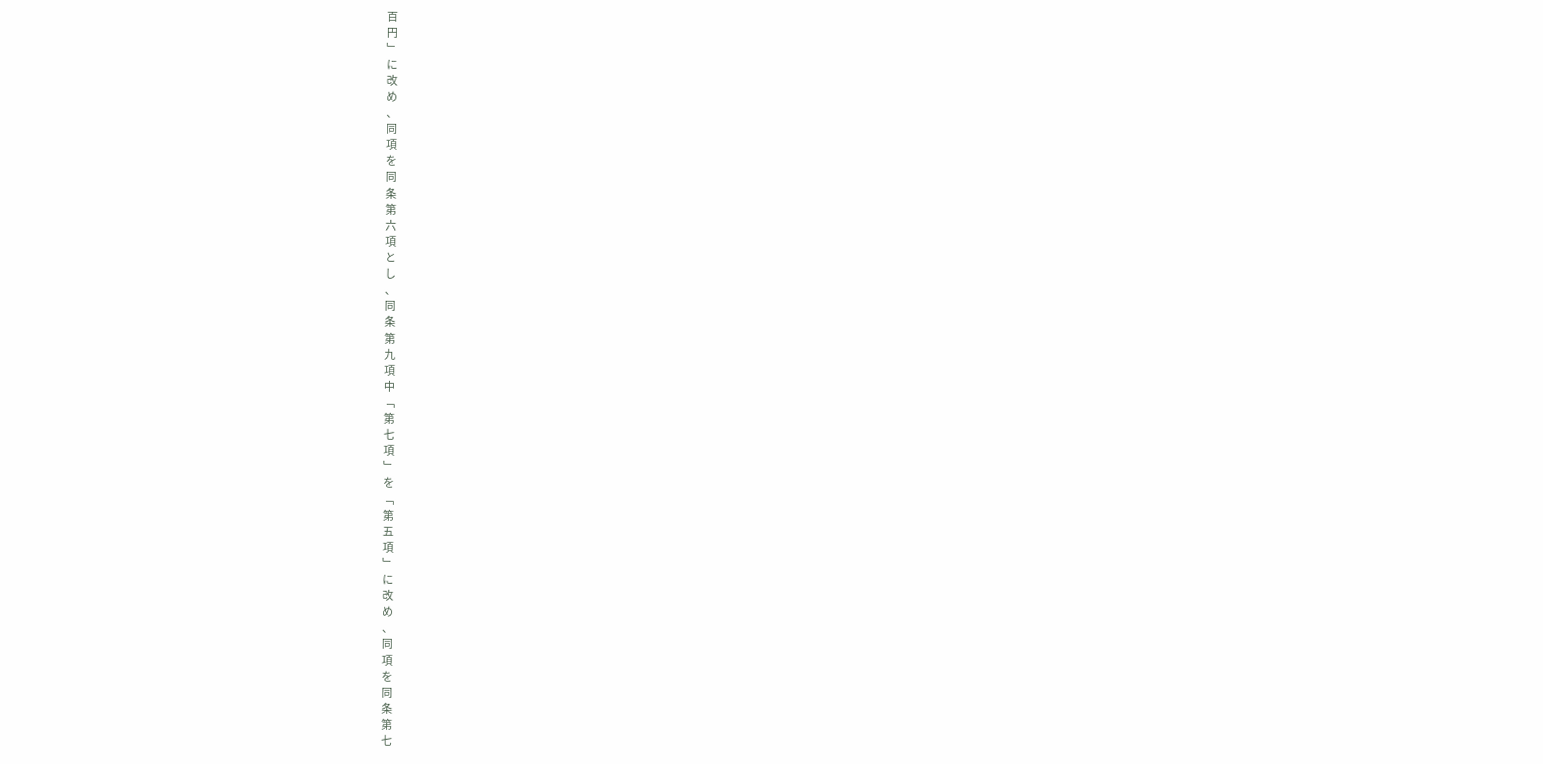百
円
﹂
に
改
め
、
同
項
を
同
条
第
六
項
と
し
、
同
条
第
九
項
中
﹁
第
七
項
﹂
を
﹁
第
五
項
﹂
に
改
め
、
同
項
を
同
条
第
七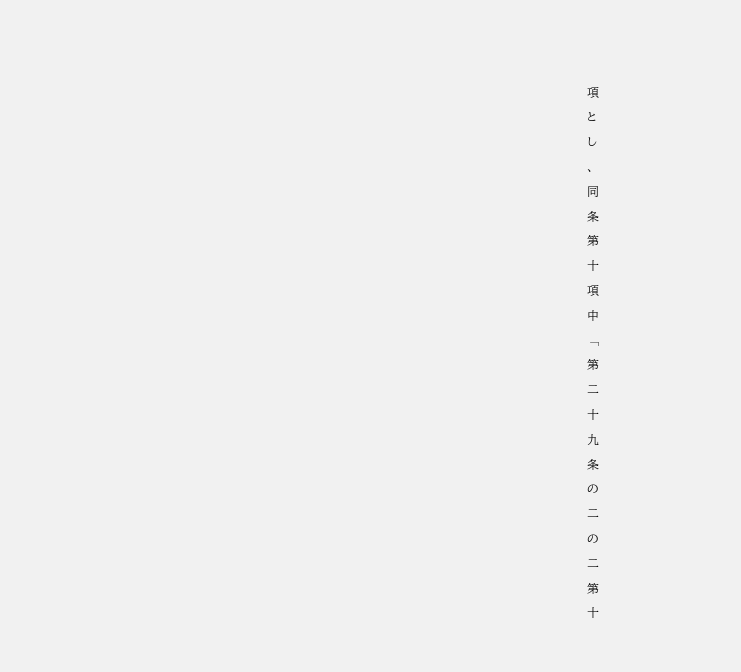項
と
し
、
同
条
第
十
項
中
﹁
第
二
十
九
条
の
二
の
二
第
十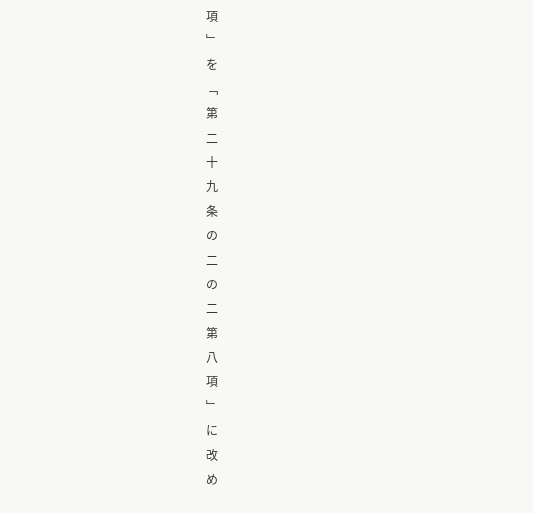項
﹂
を
﹁
第
二
十
九
条
の
二
の
二
第
八
項
﹂
に
改
め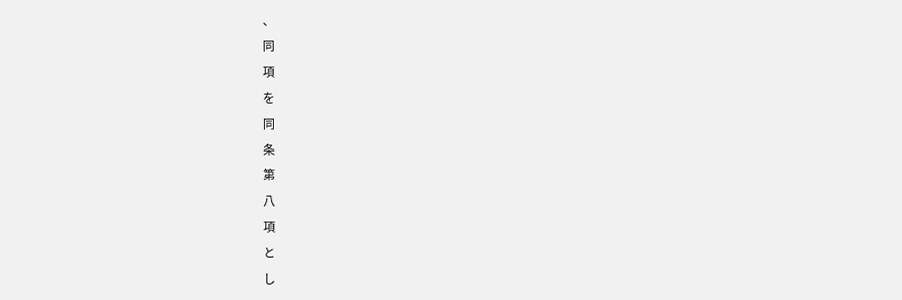、
同
項
を
同
条
第
八
項
と
し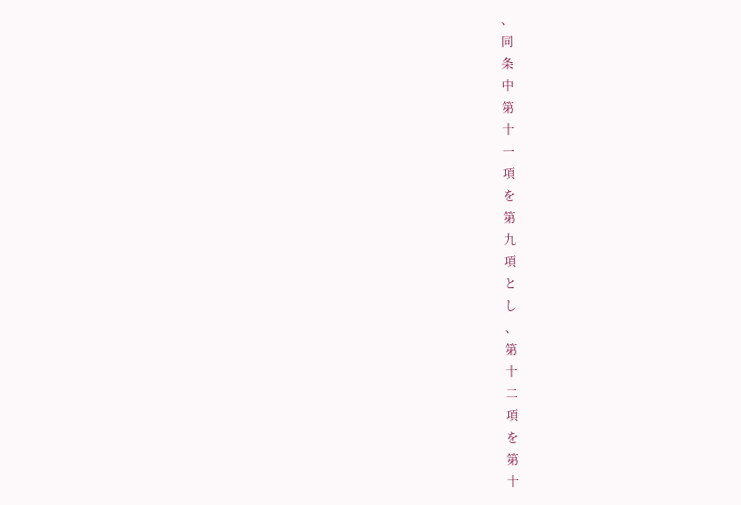、
同
条
中
第
十
一
項
を
第
九
項
と
し
、
第
十
二
項
を
第
十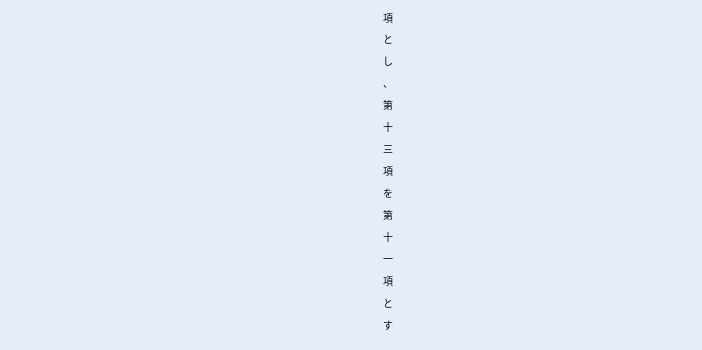項
と
し
、
第
十
三
項
を
第
十
一
項
と
す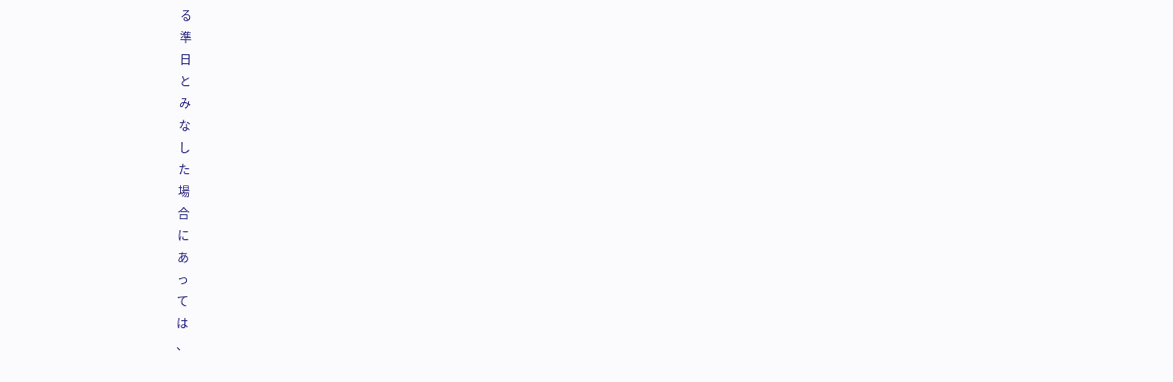る
準
日
と
み
な
し
た
場
合
に
あ
っ
て
は
、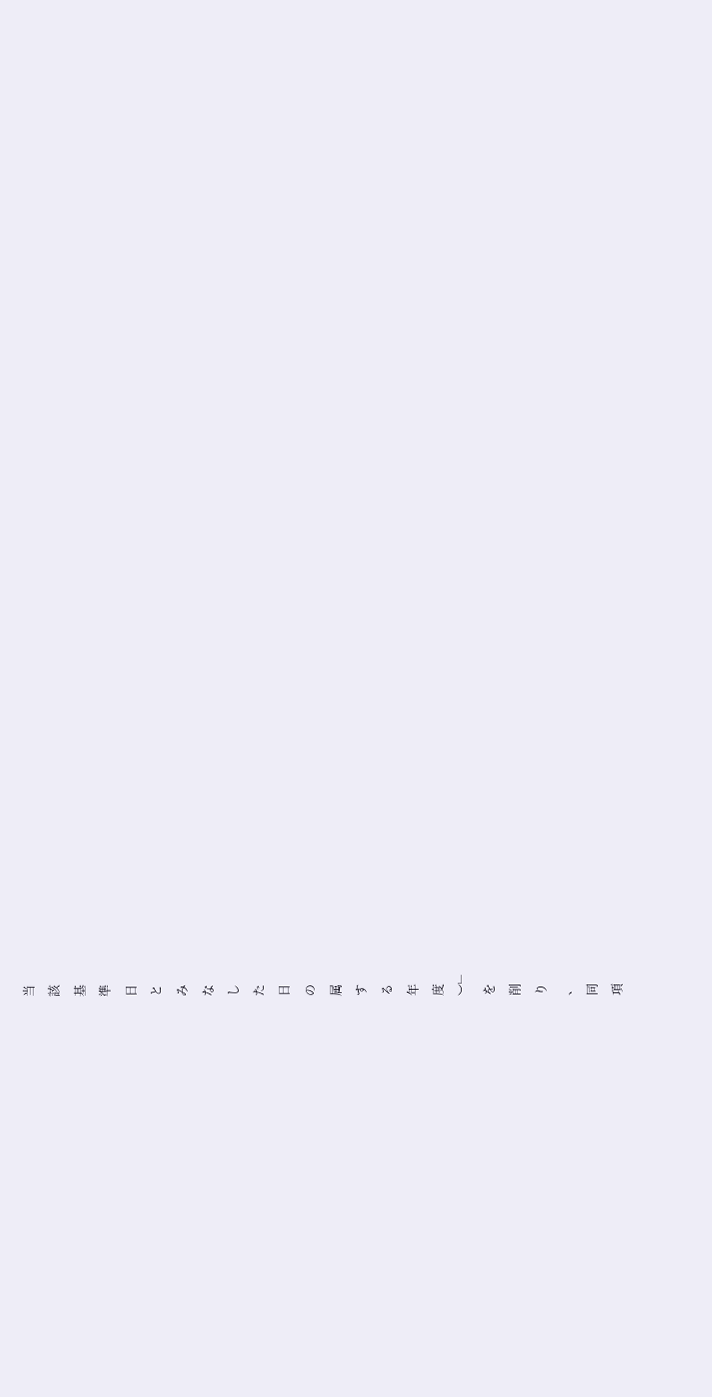当
該
基
準
日
と
み
な
し
た
日
の
属
す
る
年
度
︶﹂
を
削
り
、
同
項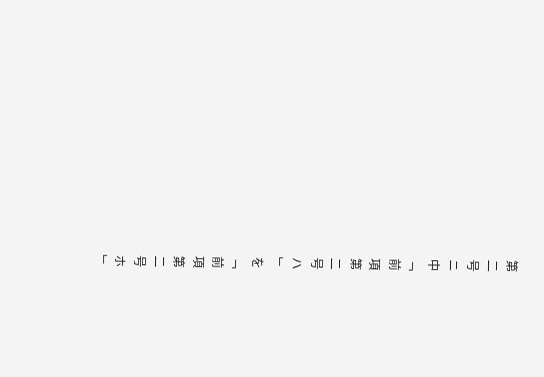第
二
号
ニ
中
﹁
前
項
第
二
号
ハ
﹂
を
﹁
前
項
第
二
号
ホ
﹂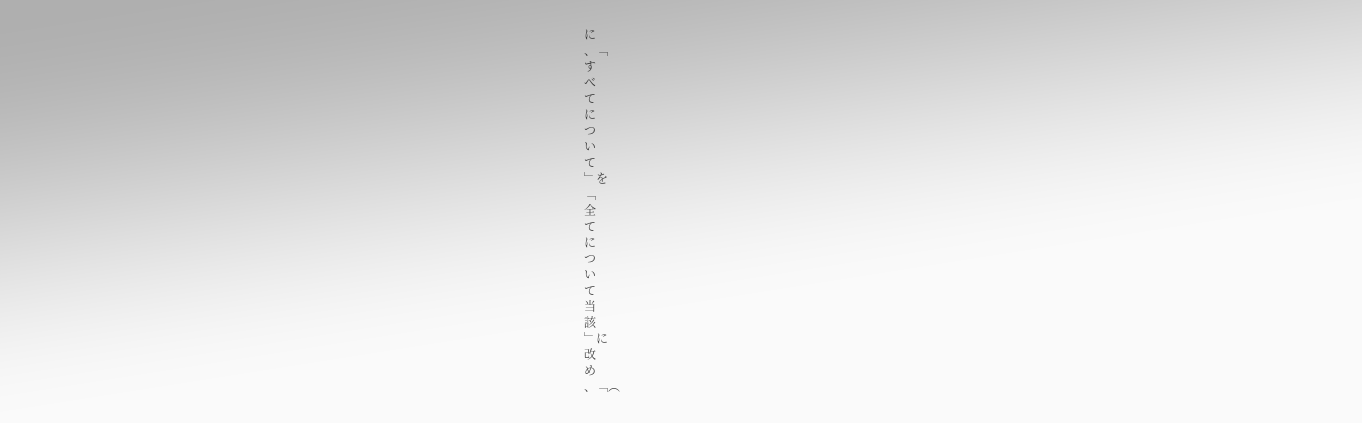に
、﹁
す
べ
て
に
つ
い
て
﹂を
﹁
全
て
に
つ
い
て
当
該
﹂に
改
め
、﹁︵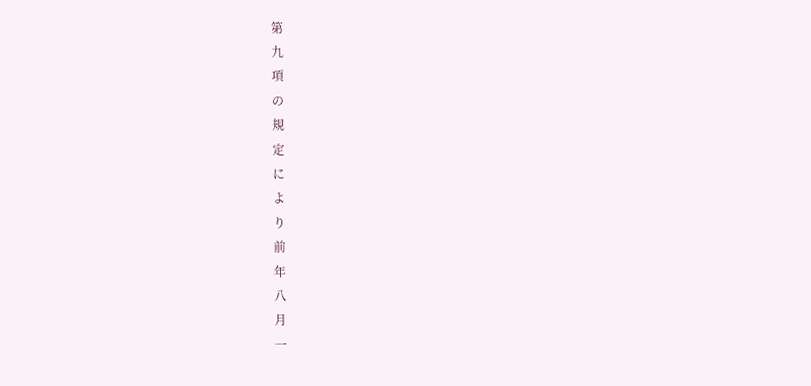第
九
項
の
規
定
に
よ
り
前
年
八
月
一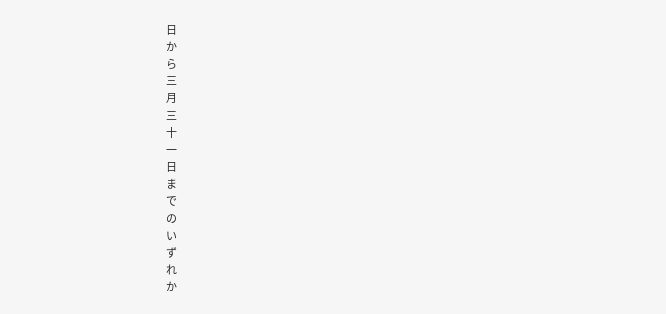日
か
ら
三
月
三
十
一
日
ま
で
の
い
ず
れ
か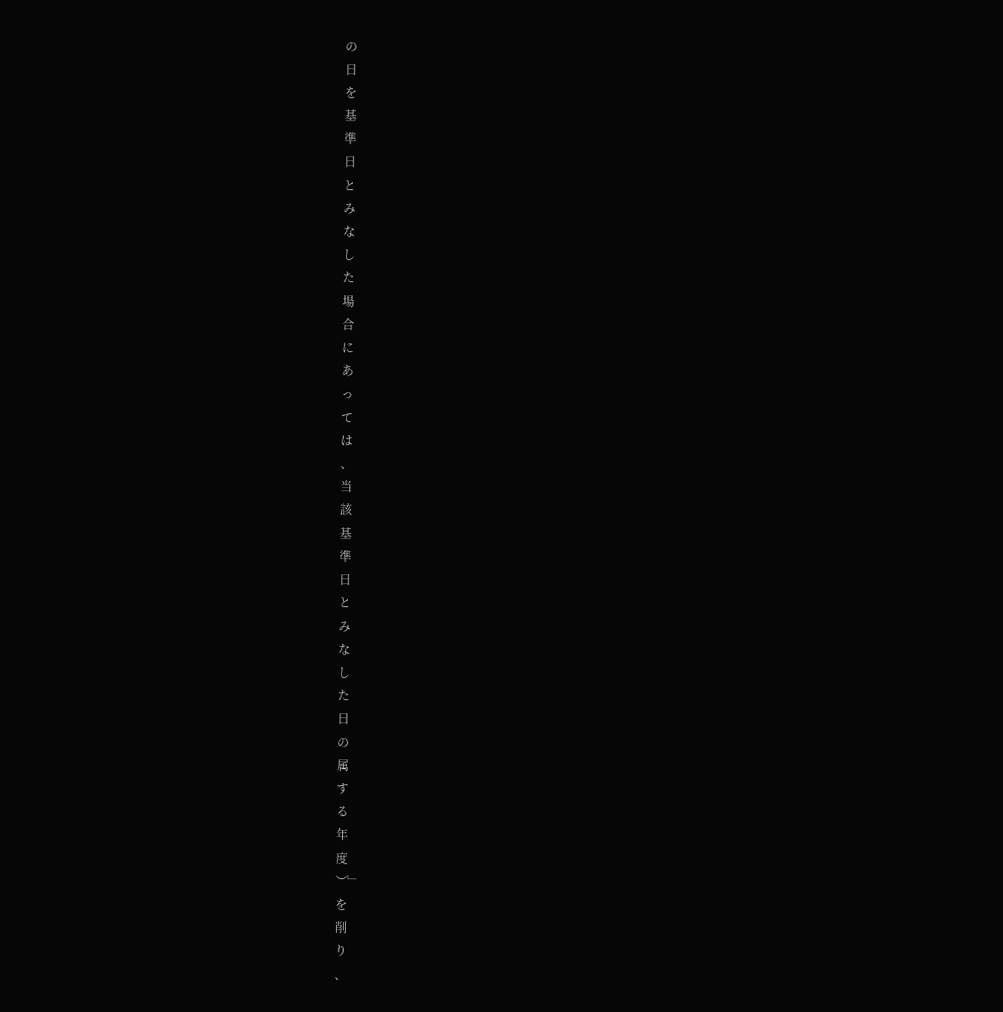の
日
を
基
準
日
と
み
な
し
た
場
合
に
あ
っ
て
は
、
当
該
基
準
日
と
み
な
し
た
日
の
属
す
る
年
度
︶﹂
を
削
り
、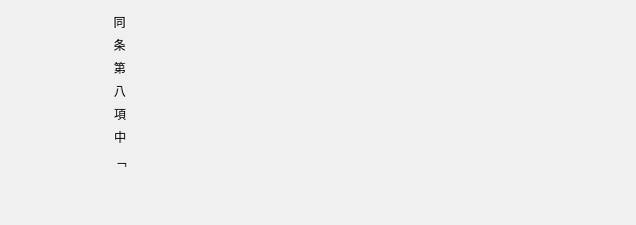同
条
第
八
項
中
﹁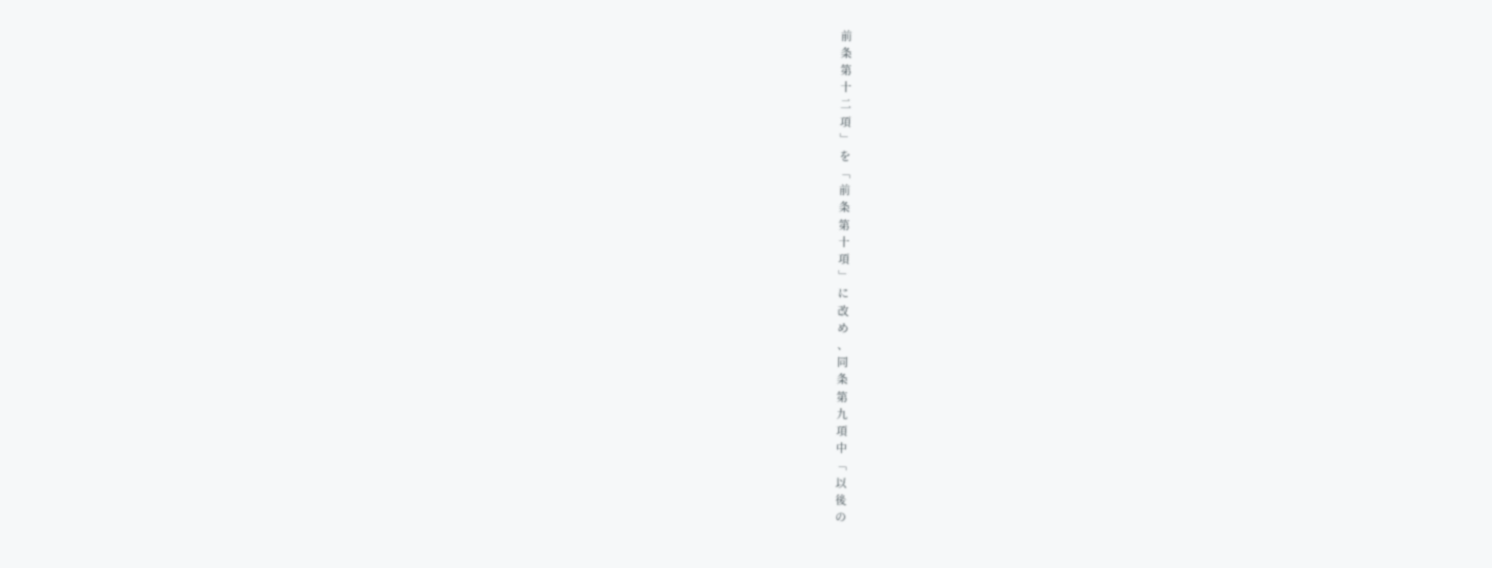前
条
第
十
二
項
﹂
を
﹁
前
条
第
十
項
﹂
に
改
め
、
同
条
第
九
項
中
﹁
以
後
の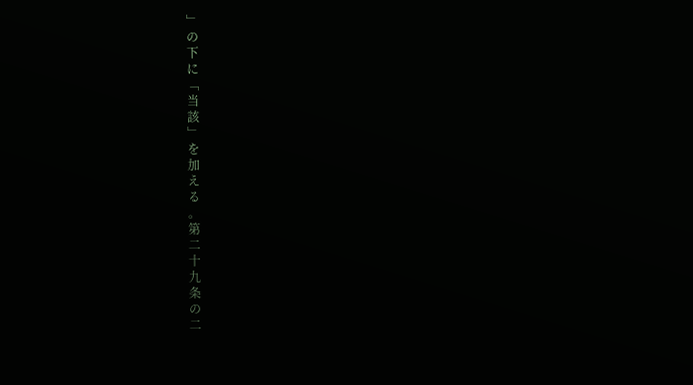﹂
の
下
に
﹁
当
該
﹂
を
加
え
る
。
第
二
十
九
条
の
二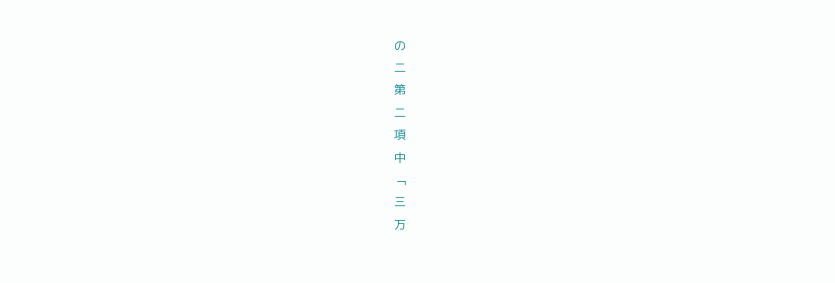の
二
第
二
項
中
﹁
三
万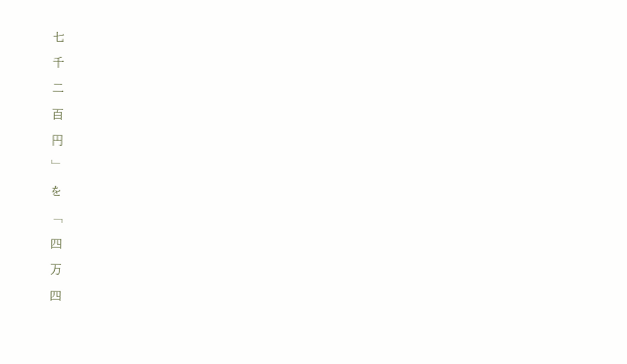七
千
二
百
円
﹂
を
﹁
四
万
四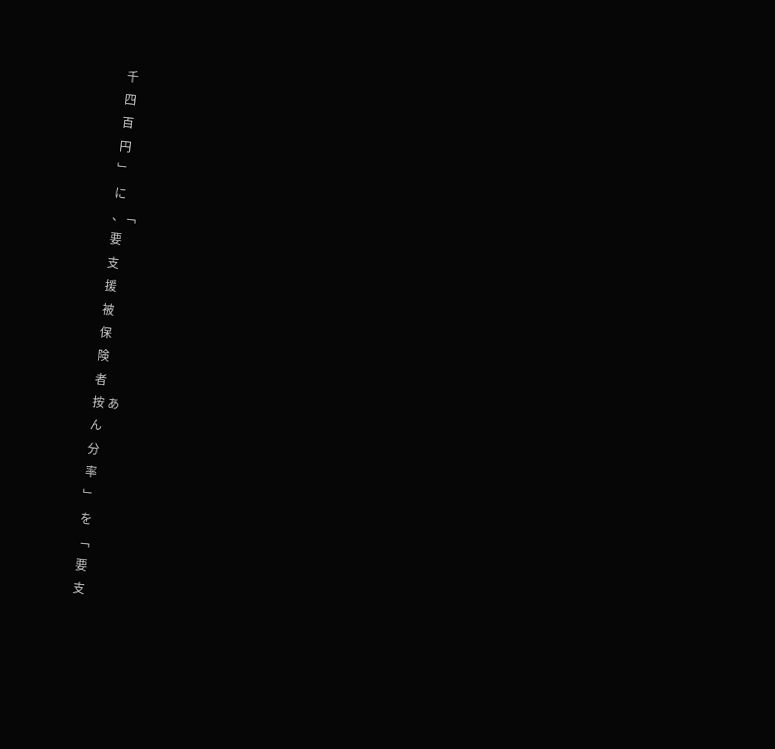千
四
百
円
﹂
に
、﹁
要
支
援
被
保
険
者
按 あ
ん
分
率
﹂
を
﹁
要
支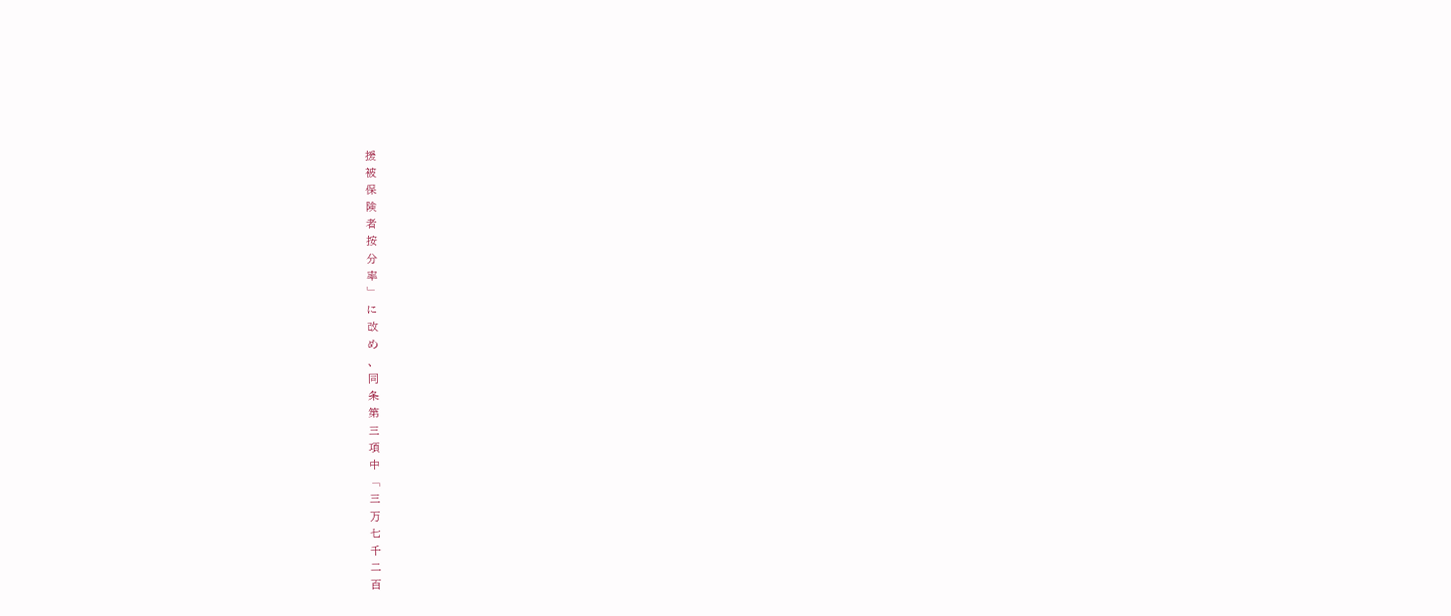援
被
保
険
者
按
分
率
﹂
に
改
め
、
同
条
第
三
項
中
﹁
三
万
七
千
二
百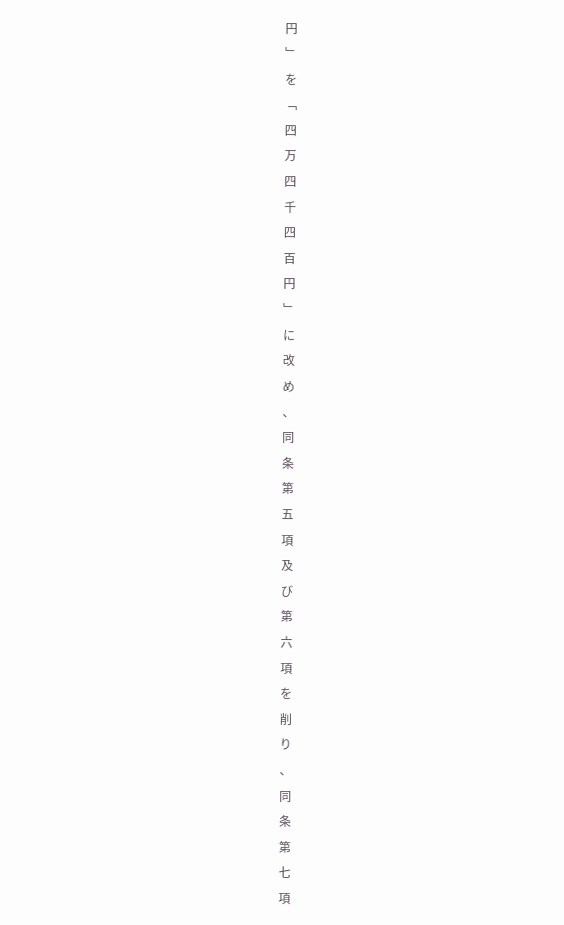円
﹂
を
﹁
四
万
四
千
四
百
円
﹂
に
改
め
、
同
条
第
五
項
及
び
第
六
項
を
削
り
、
同
条
第
七
項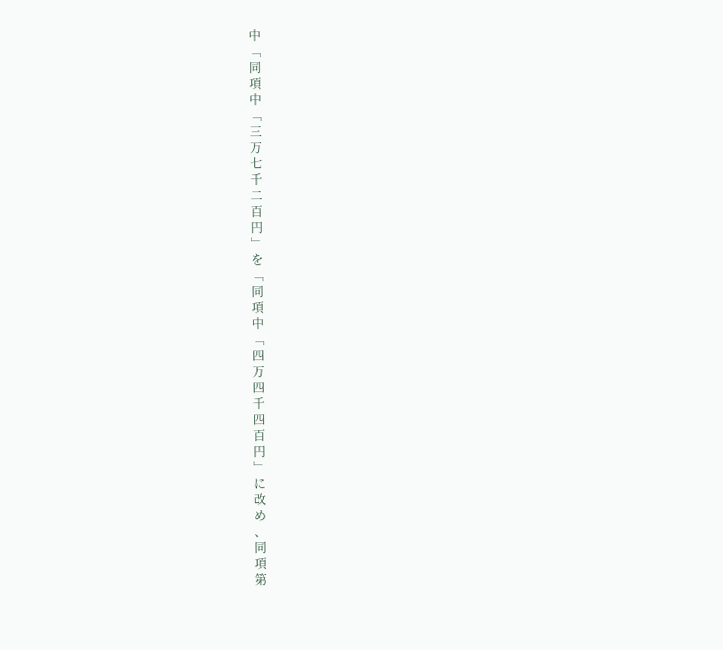中
﹁
同
項
中
﹁
三
万
七
千
二
百
円
﹂
を
﹁
同
項
中
﹁
四
万
四
千
四
百
円
﹂
に
改
め
、
同
項
第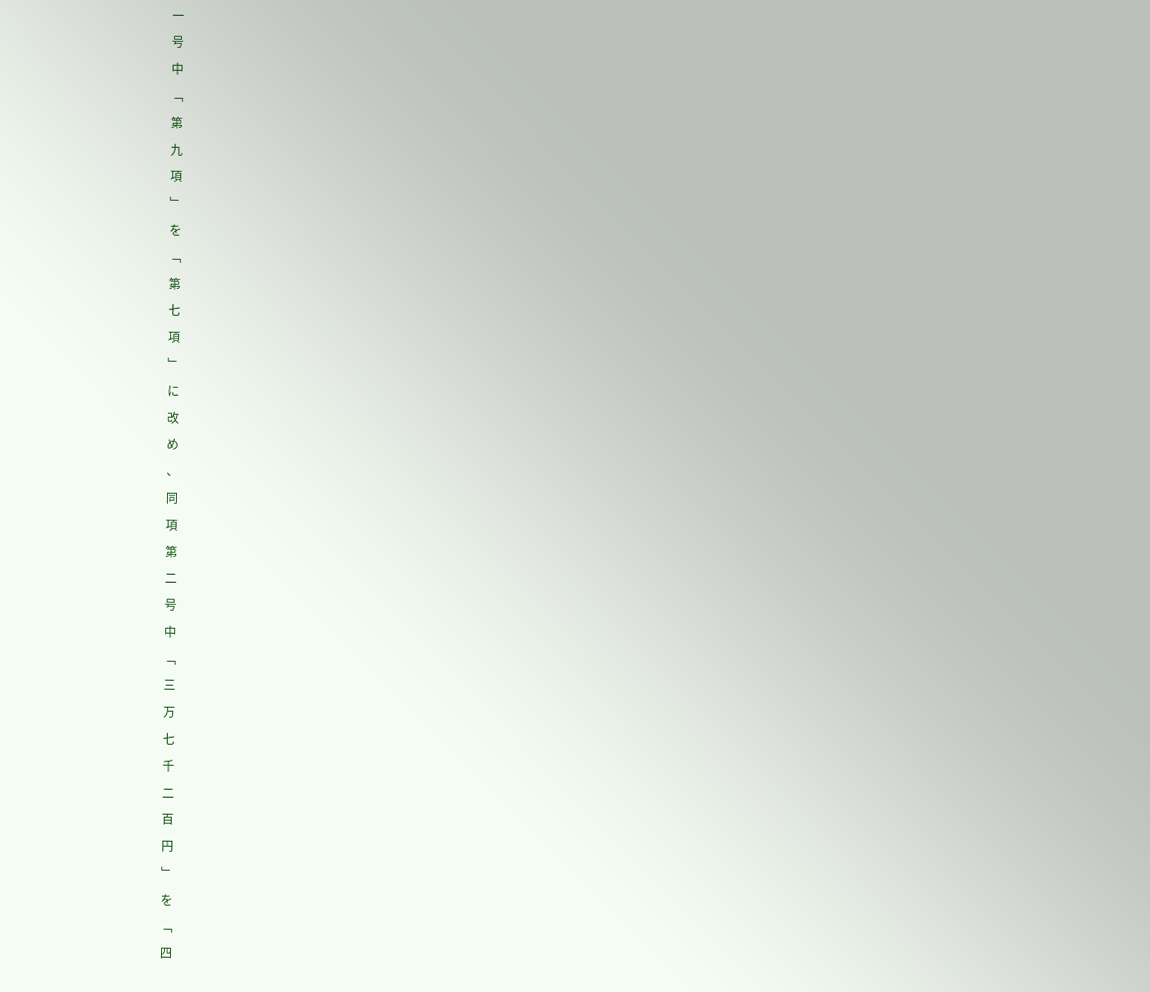一
号
中
﹁
第
九
項
﹂
を
﹁
第
七
項
﹂
に
改
め
、
同
項
第
二
号
中
﹁
三
万
七
千
二
百
円
﹂
を
﹁
四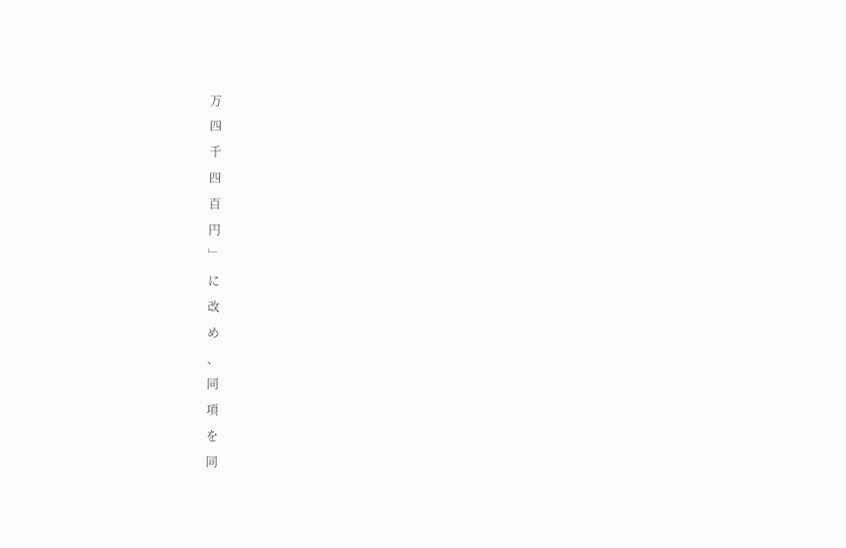万
四
千
四
百
円
﹂
に
改
め
、
同
項
を
同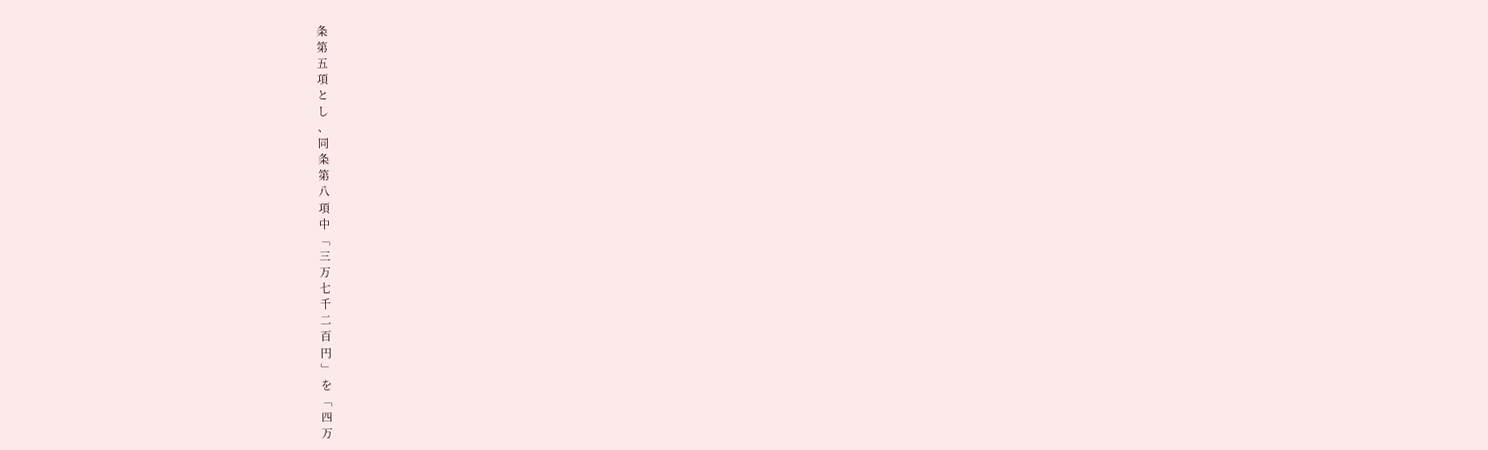条
第
五
項
と
し
、
同
条
第
八
項
中
﹁
三
万
七
千
二
百
円
﹂
を
﹁
四
万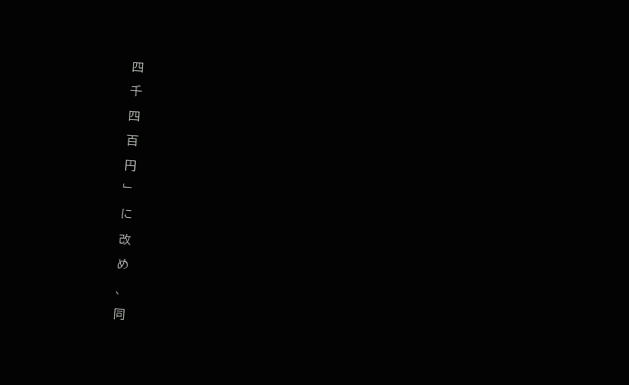四
千
四
百
円
﹂
に
改
め
、
同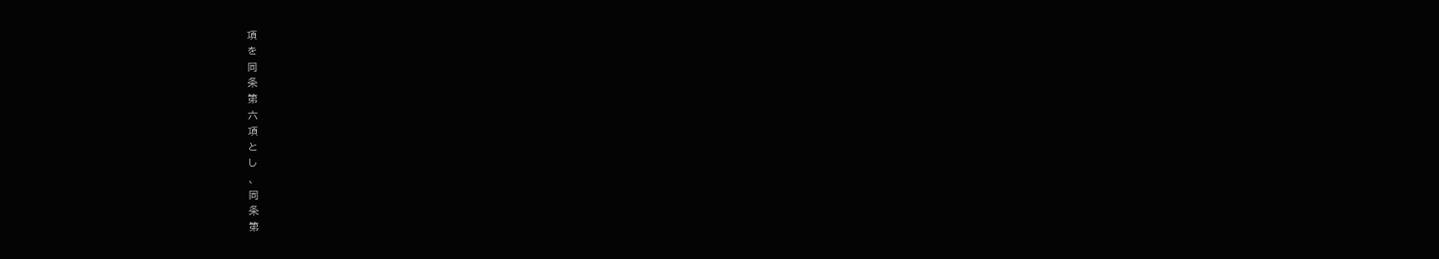項
を
同
条
第
六
項
と
し
、
同
条
第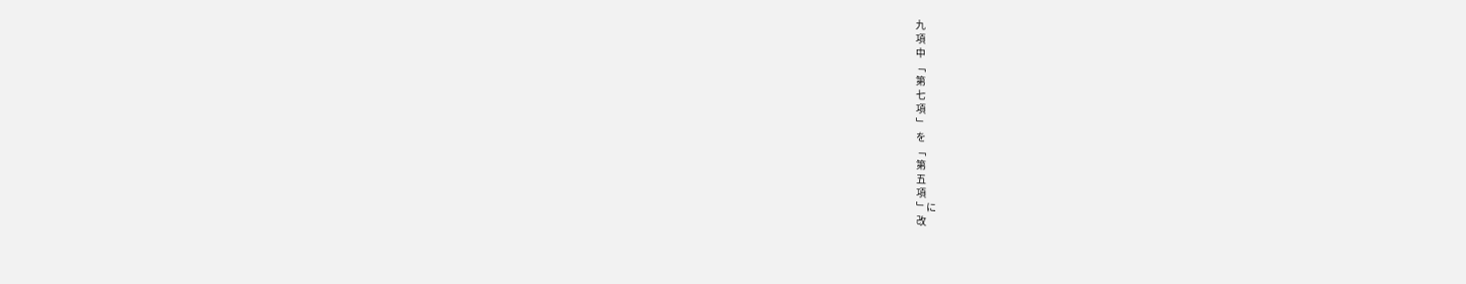九
項
中
﹁
第
七
項
﹂
を
﹁
第
五
項
﹂に
改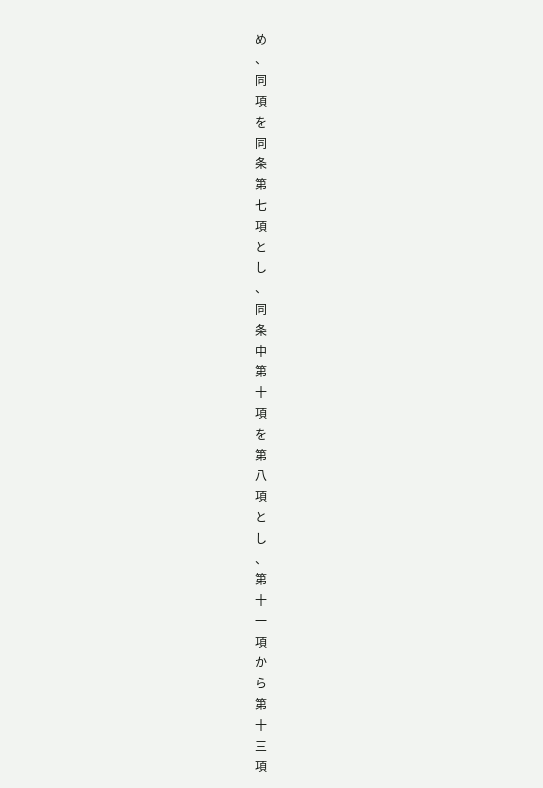め
、
同
項
を
同
条
第
七
項
と
し
、
同
条
中
第
十
項
を
第
八
項
と
し
、
第
十
一
項
か
ら
第
十
三
項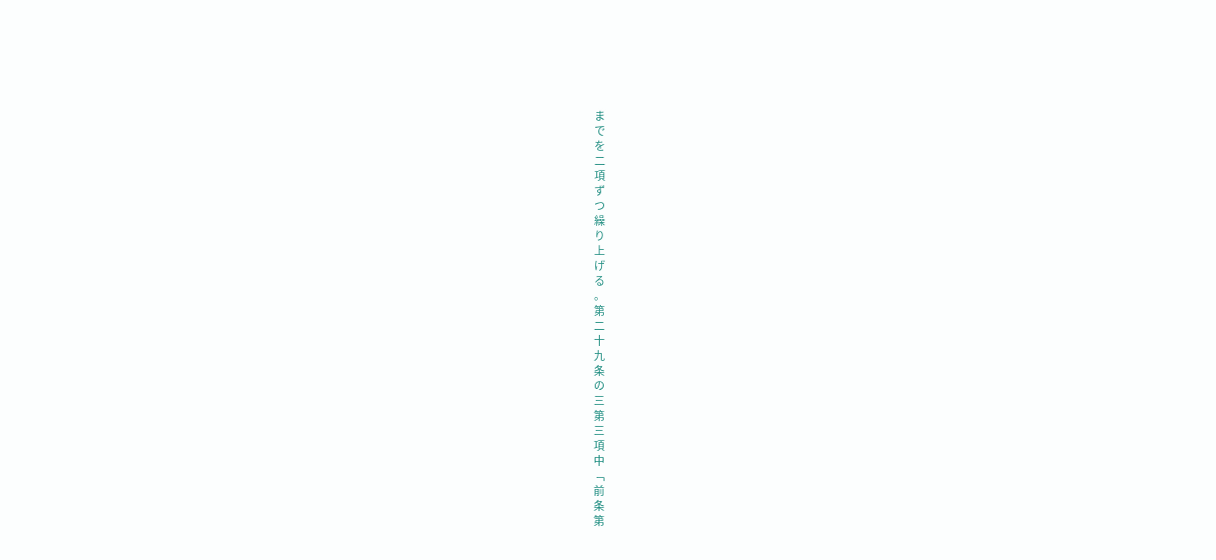ま
で
を
二
項
ず
つ
繰
り
上
げ
る
。
第
二
十
九
条
の
三
第
三
項
中
﹁
前
条
第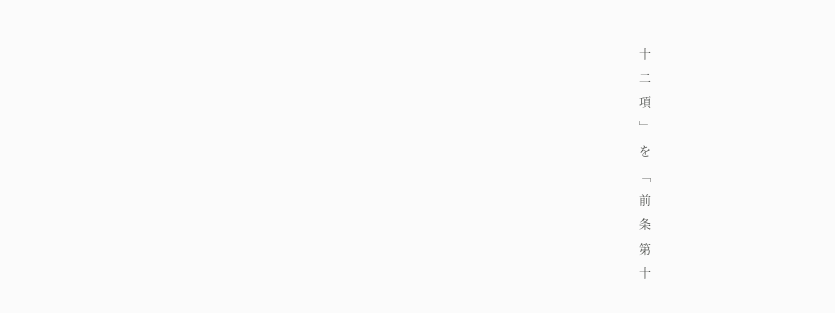十
二
項
﹂
を
﹁
前
条
第
十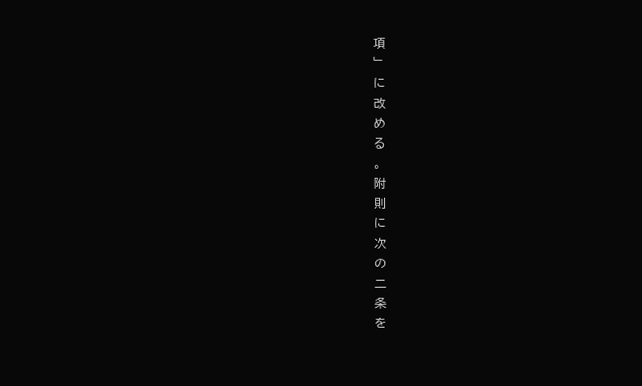項
﹂
に
改
め
る
。
附
則
に
次
の
二
条
を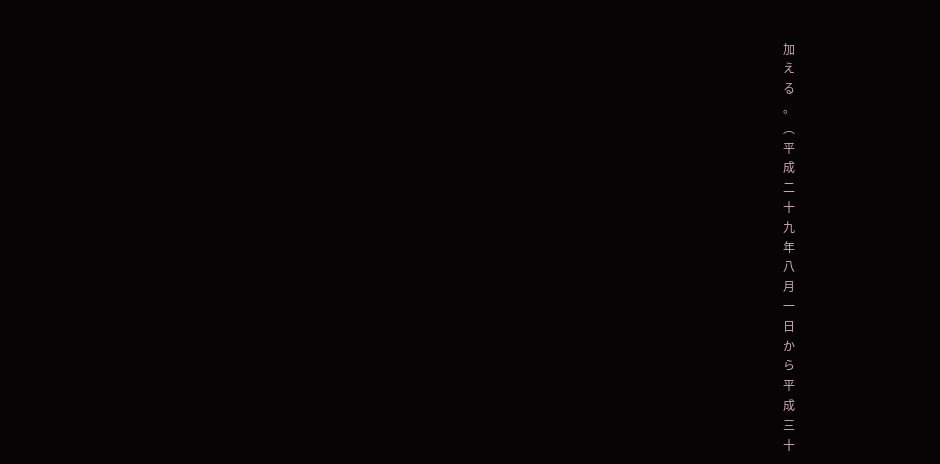加
え
る
。
︵
平
成
二
十
九
年
八
月
一
日
か
ら
平
成
三
十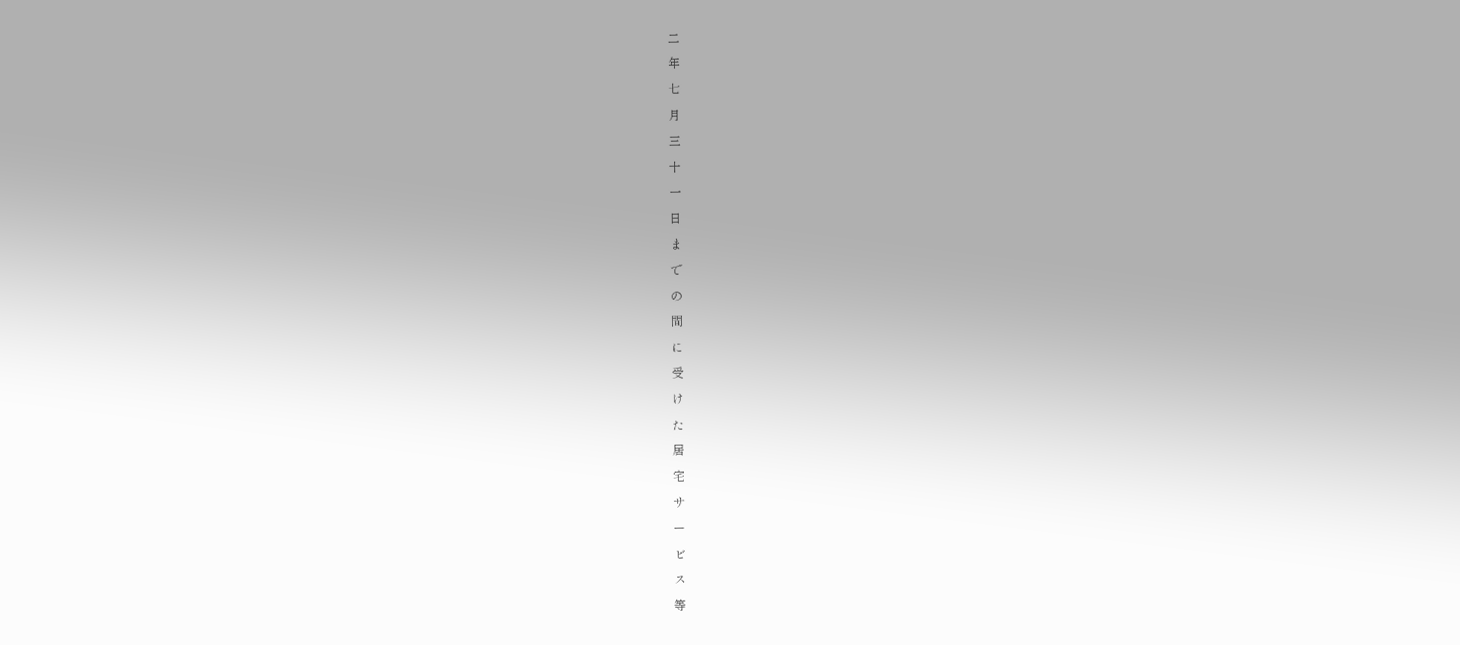二
年
七
月
三
十
一
日
ま
で
の
間
に
受
け
た
居
宅
サ
ー
ビ
ス
等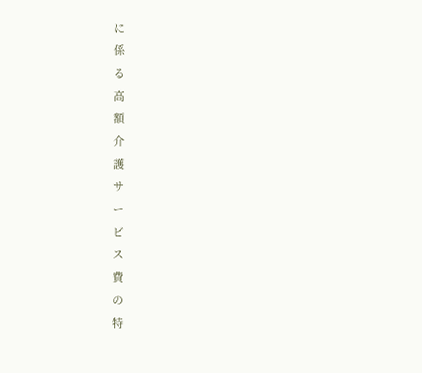に
係
る
高
額
介
護
サ
ー
ビ
ス
費
の
特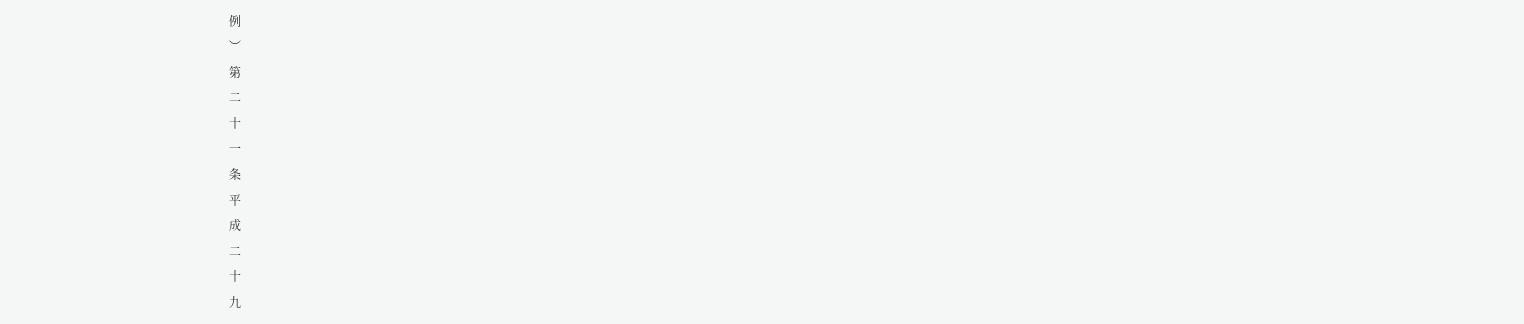例
︶
第
二
十
一
条
平
成
二
十
九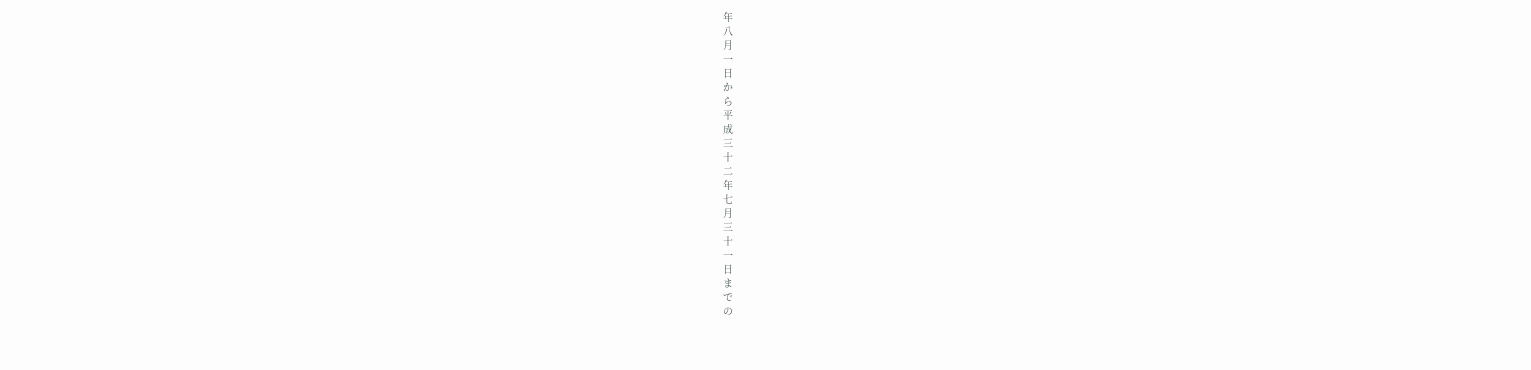年
八
月
一
日
か
ら
平
成
三
十
二
年
七
月
三
十
一
日
ま
で
の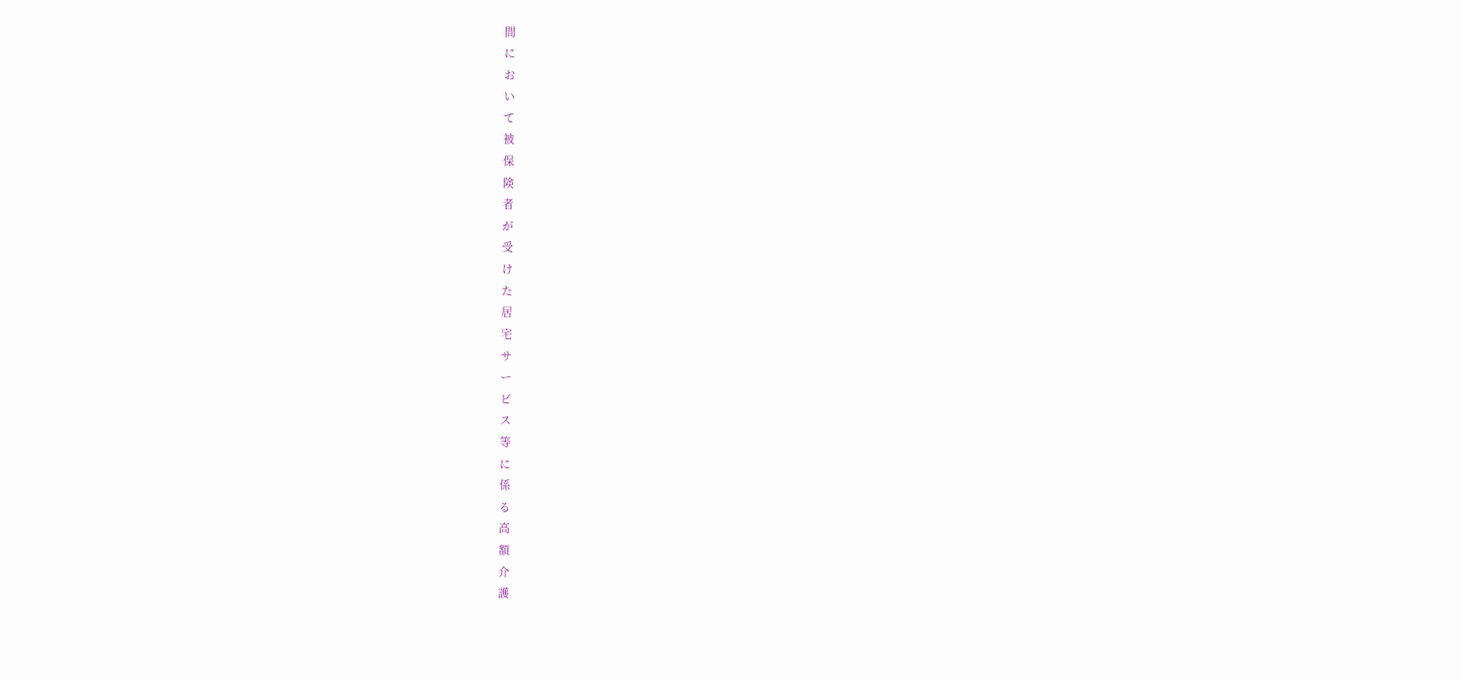間
に
お
い
て
被
保
険
者
が
受
け
た
居
宅
サ
ー
ビ
ス
等
に
係
る
高
額
介
護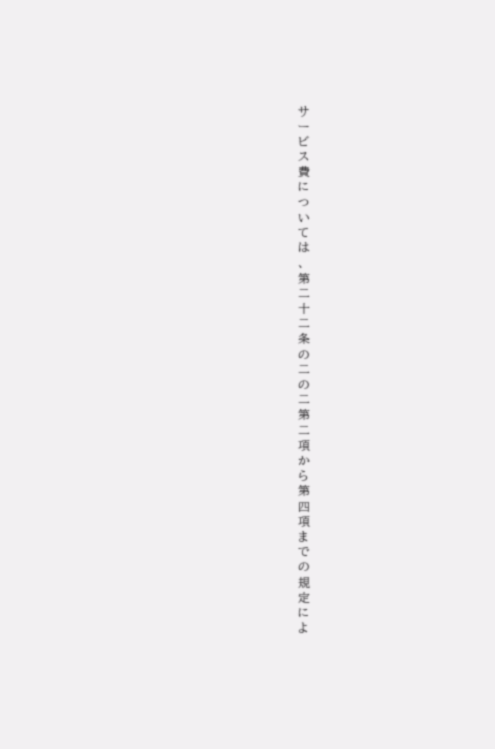サ
ー
ビ
ス
費
に
つ
い
て
は
、
第
二
十
二
条
の
二
の
二
第
二
項
か
ら
第
四
項
ま
で
の
規
定
に
よ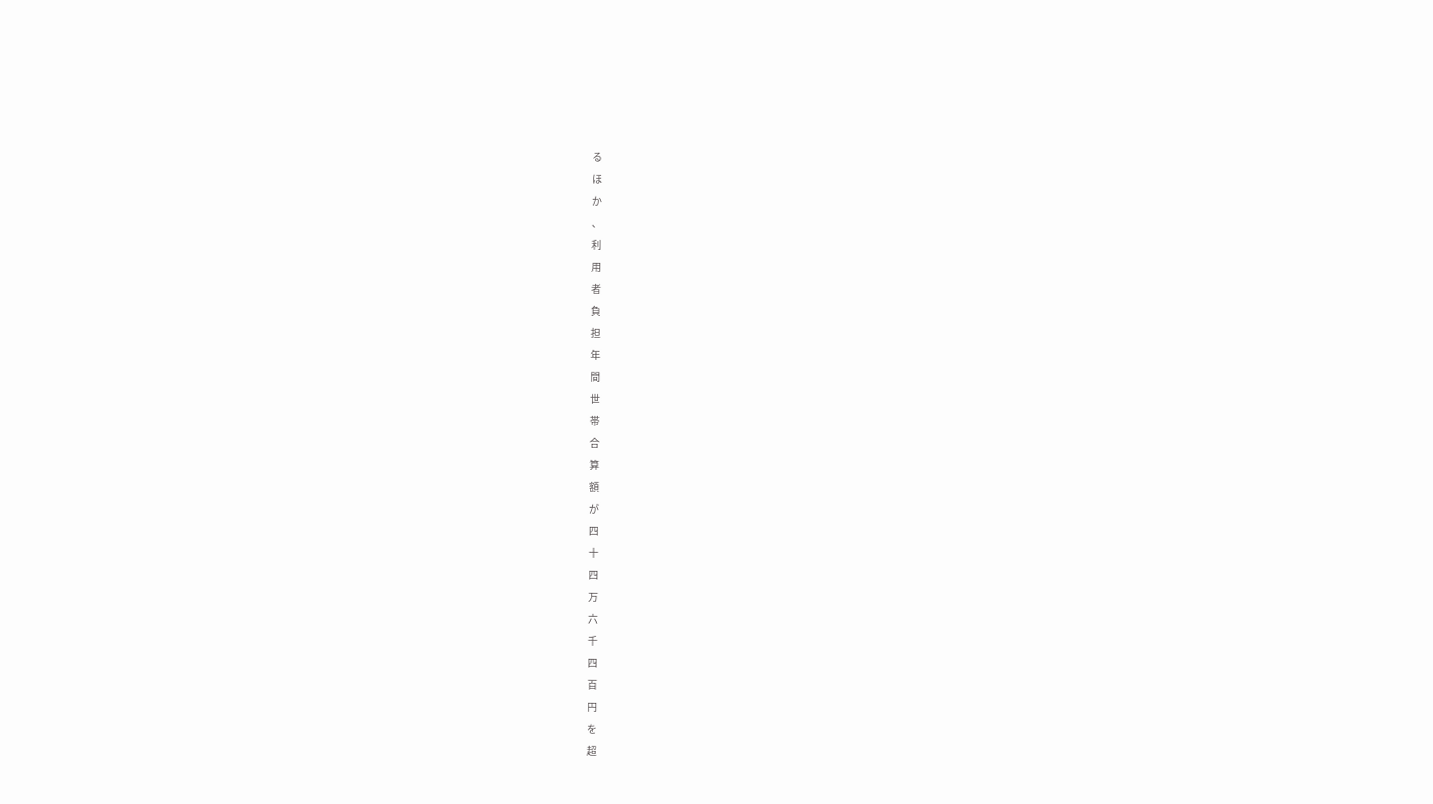る
ほ
か
、
利
用
者
負
担
年
間
世
帯
合
算
額
が
四
十
四
万
六
千
四
百
円
を
超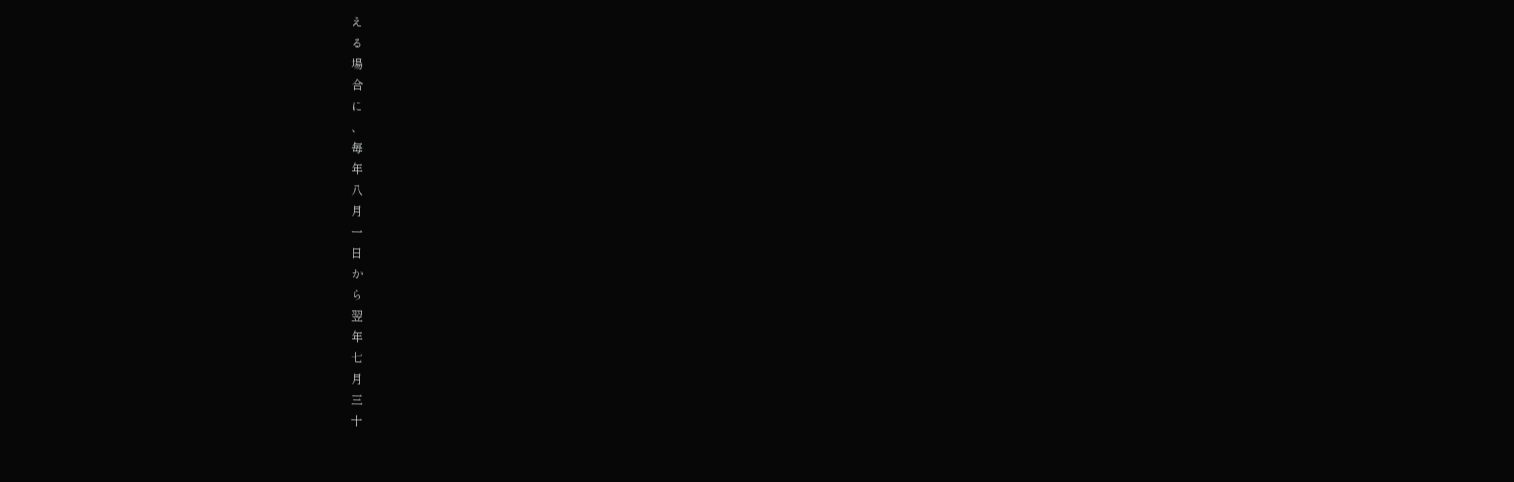え
る
場
合
に
、
毎
年
八
月
一
日
か
ら
翌
年
七
月
三
十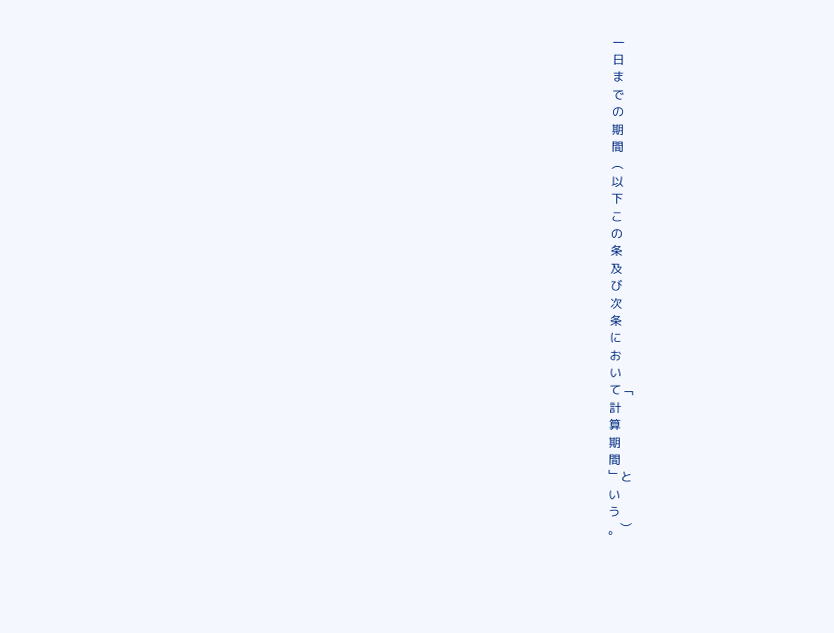一
日
ま
で
の
期
間
︵
以
下
こ
の
条
及
び
次
条
に
お
い
て﹁
計
算
期
間
﹂と
い
う
。︶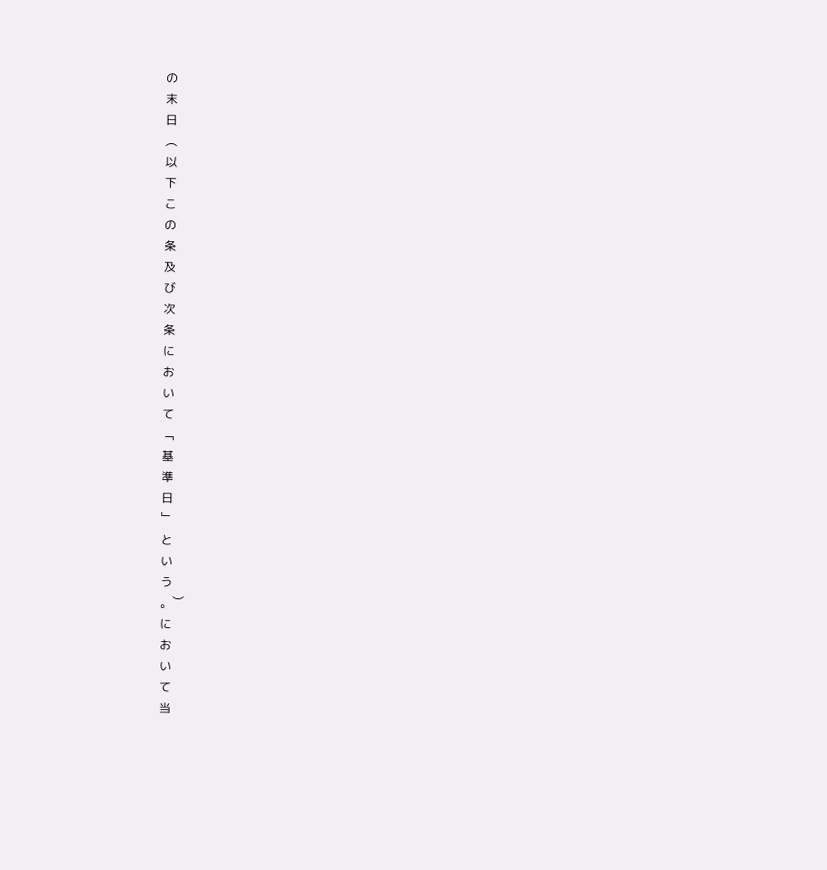の
末
日
︵
以
下
こ
の
条
及
び
次
条
に
お
い
て
﹁
基
準
日
﹂
と
い
う
。︶
に
お
い
て
当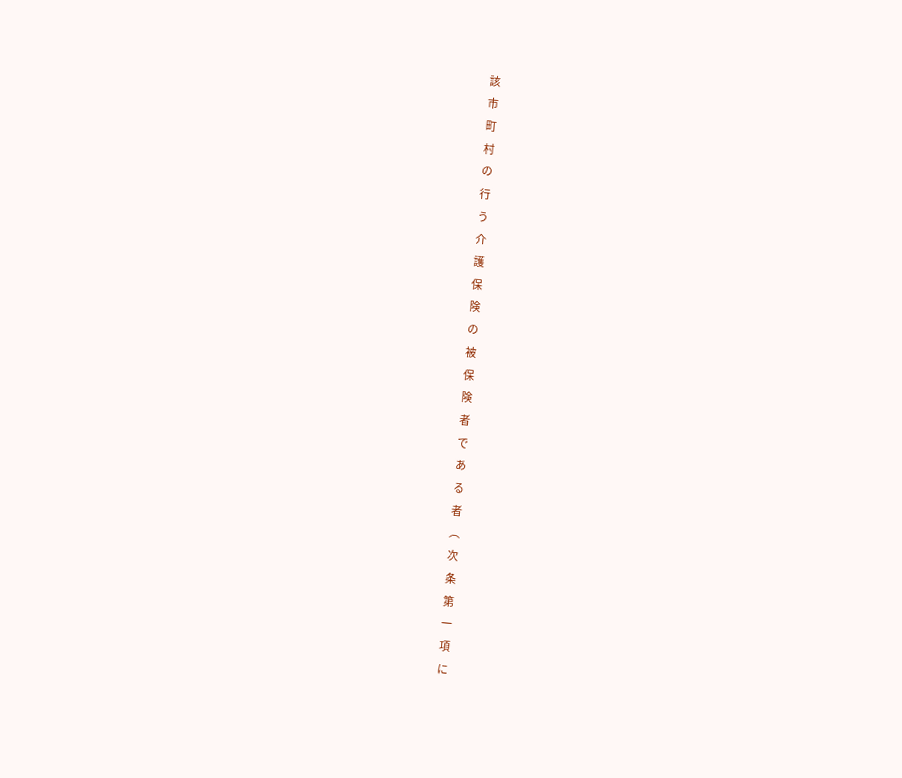該
市
町
村
の
行
う
介
護
保
険
の
被
保
険
者
で
あ
る
者
︵
次
条
第
一
項
に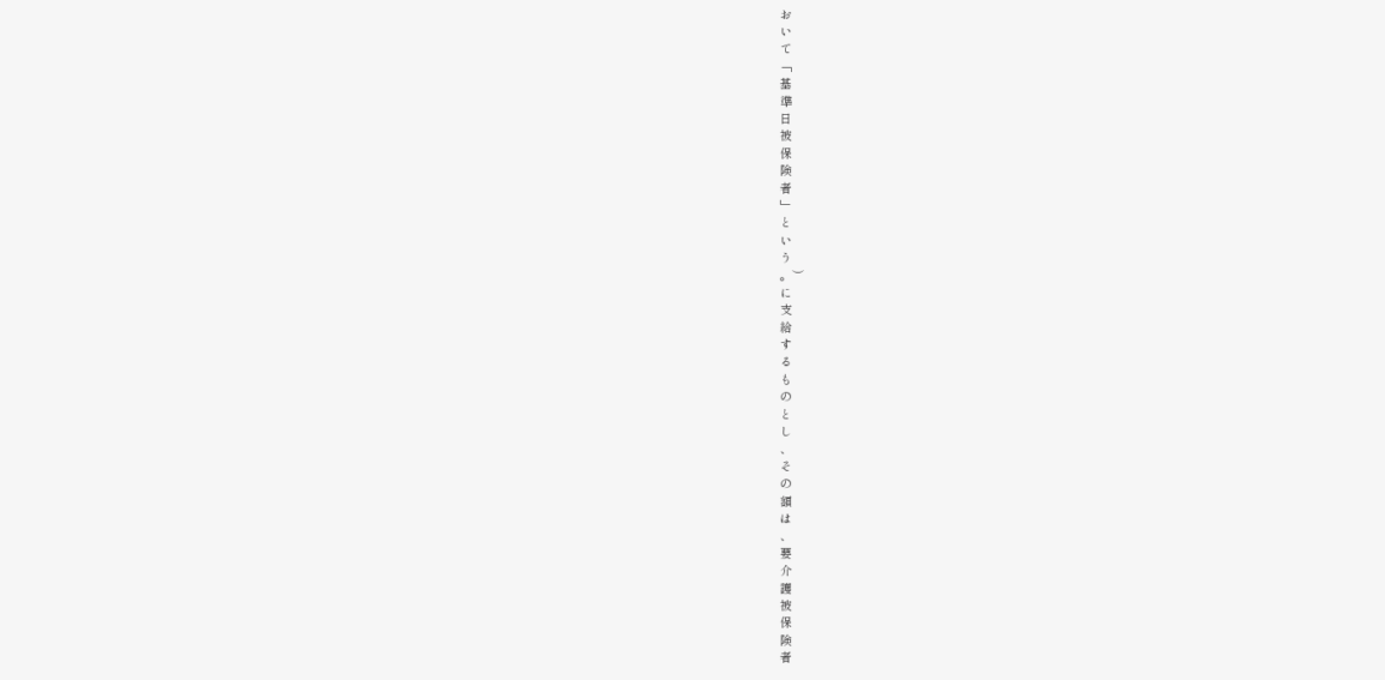お
い
て
﹁
基
準
日
被
保
険
者
﹂
と
い
う
。︶
に
支
給
す
る
も
の
と
し
、
そ
の
額
は
、
要
介
護
被
保
険
者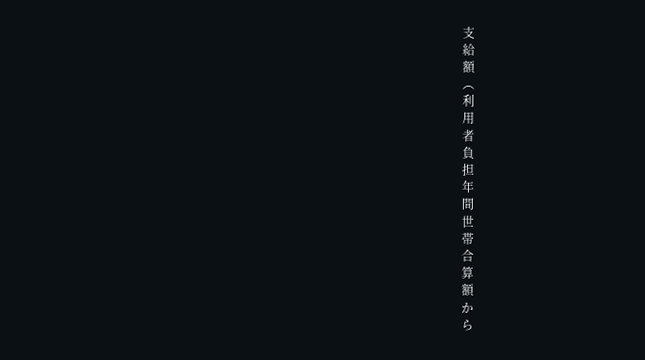支
給
額
︵
利
用
者
負
担
年
間
世
帯
合
算
額
か
ら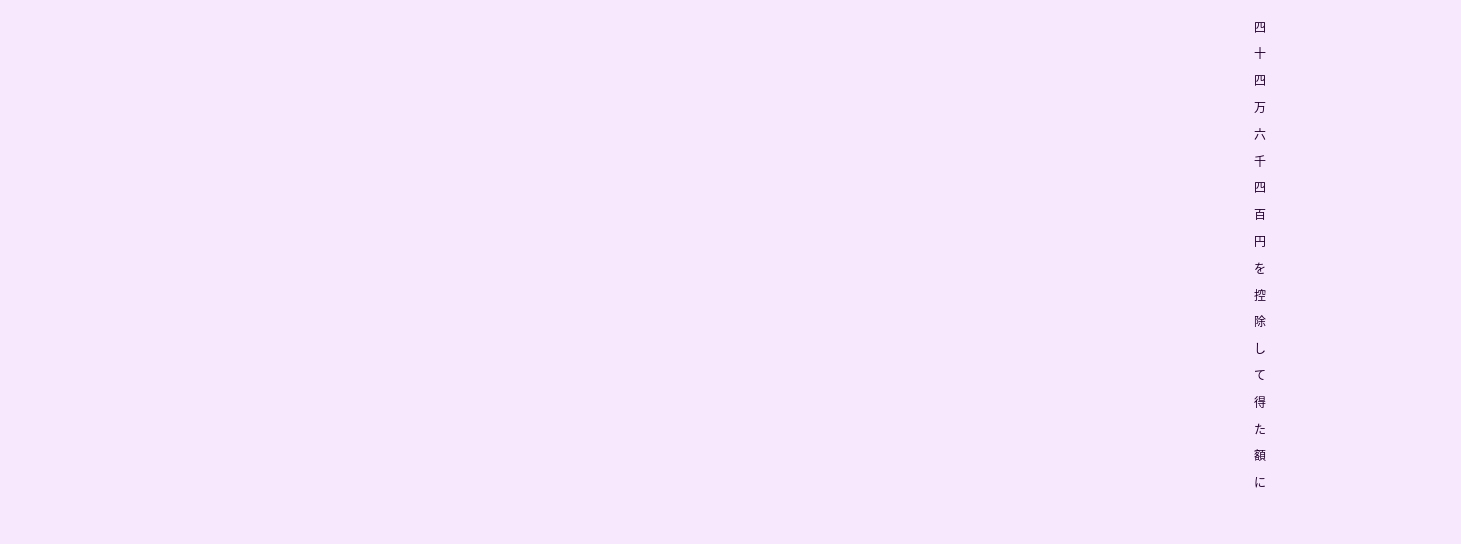四
十
四
万
六
千
四
百
円
を
控
除
し
て
得
た
額
に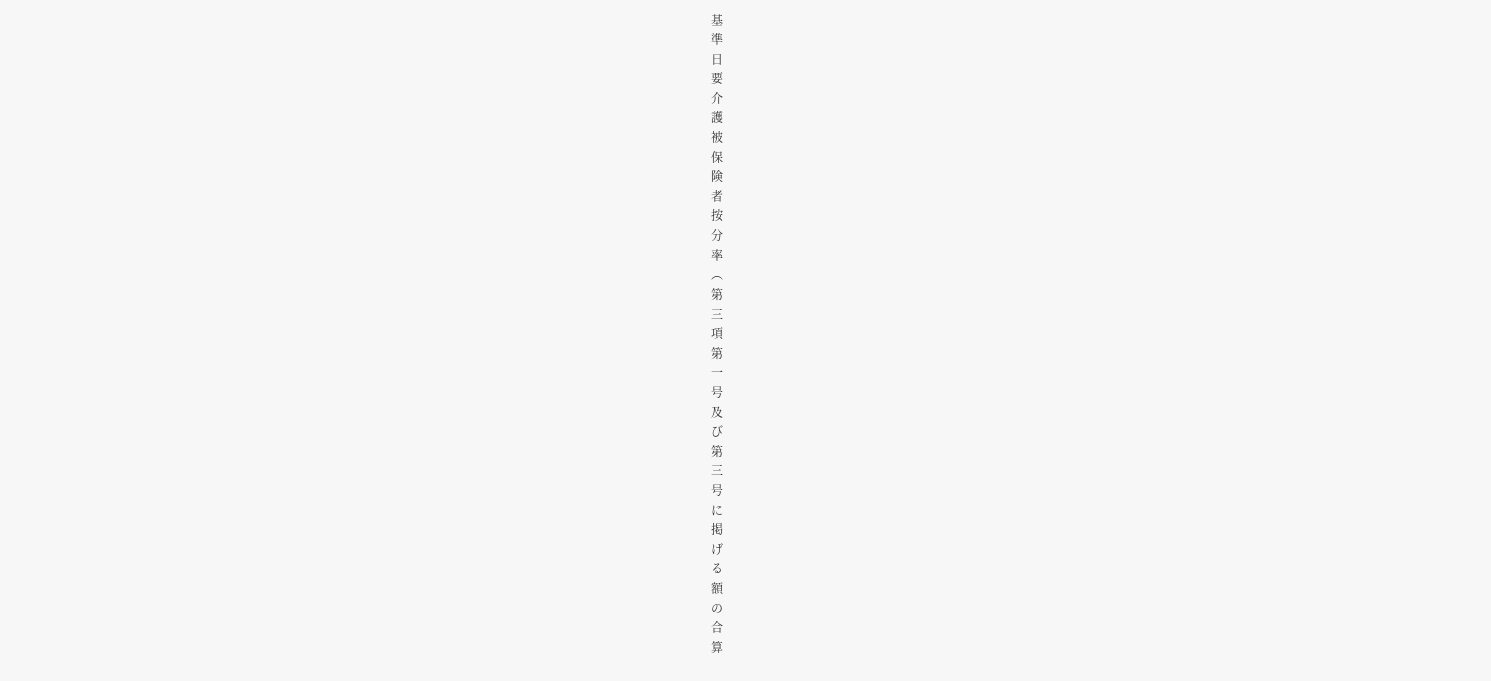基
準
日
要
介
護
被
保
険
者
按
分
率
︵
第
三
項
第
一
号
及
び
第
三
号
に
掲
げ
る
額
の
合
算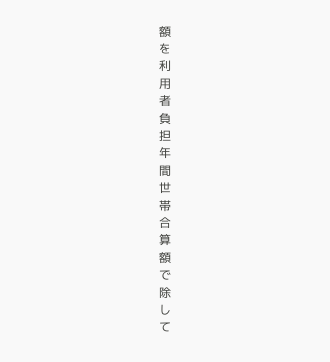額
を
利
用
者
負
担
年
間
世
帯
合
算
額
で
除
し
て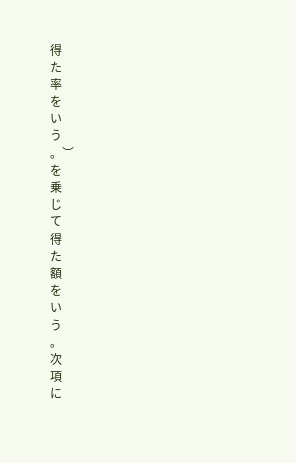得
た
率
を
い
う
。︶
を
乗
じ
て
得
た
額
を
い
う
。
次
項
に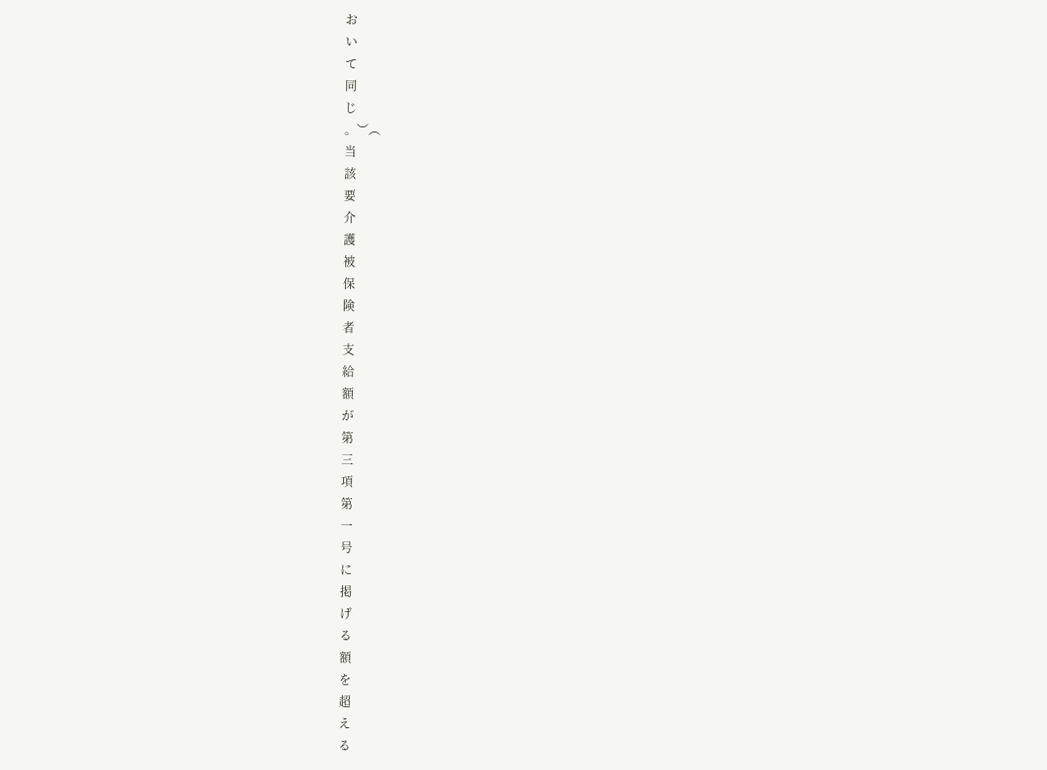お
い
て
同
じ
。︶︵
当
該
要
介
護
被
保
険
者
支
給
額
が
第
三
項
第
一
号
に
掲
げ
る
額
を
超
え
る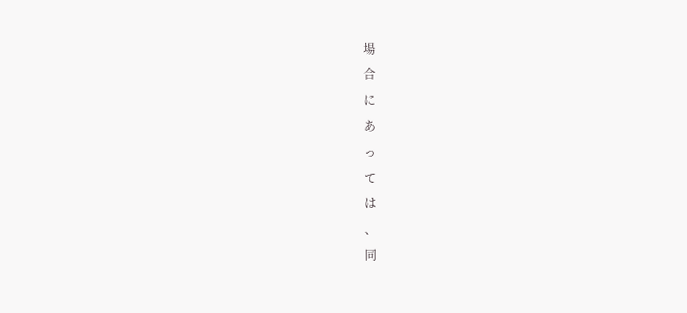場
合
に
あ
っ
て
は
、
同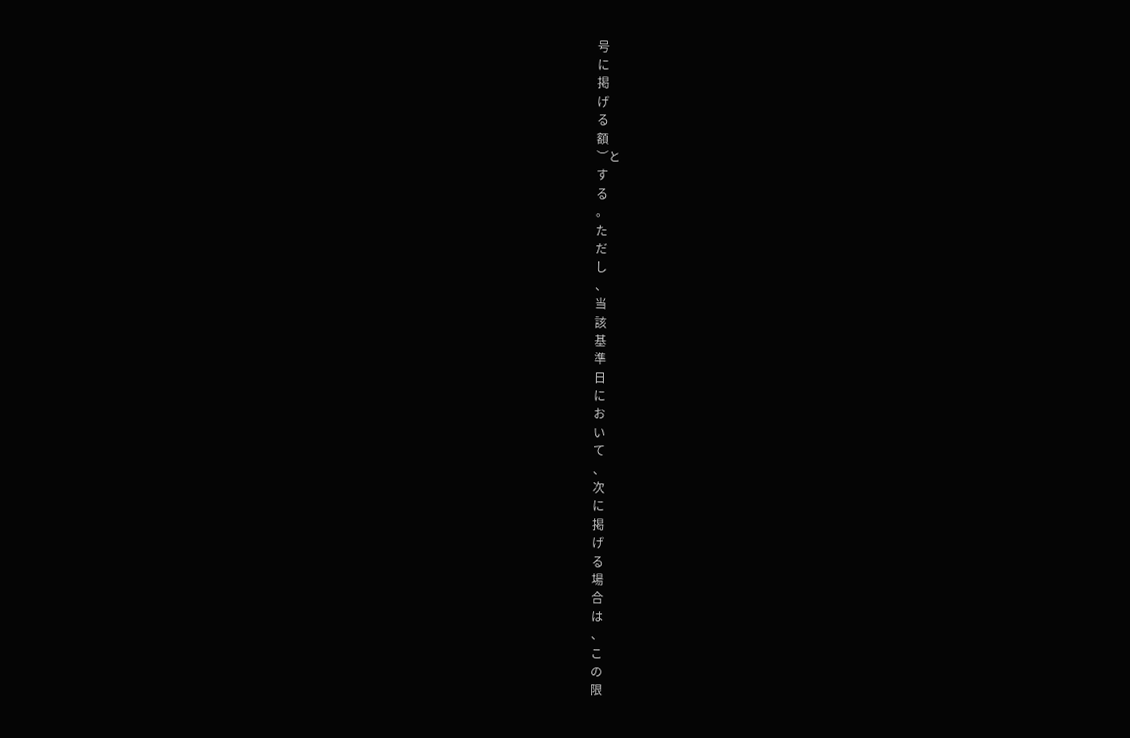号
に
掲
げ
る
額
︶と
す
る
。
た
だ
し
、
当
該
基
準
日
に
お
い
て
、
次
に
掲
げ
る
場
合
は
、
こ
の
限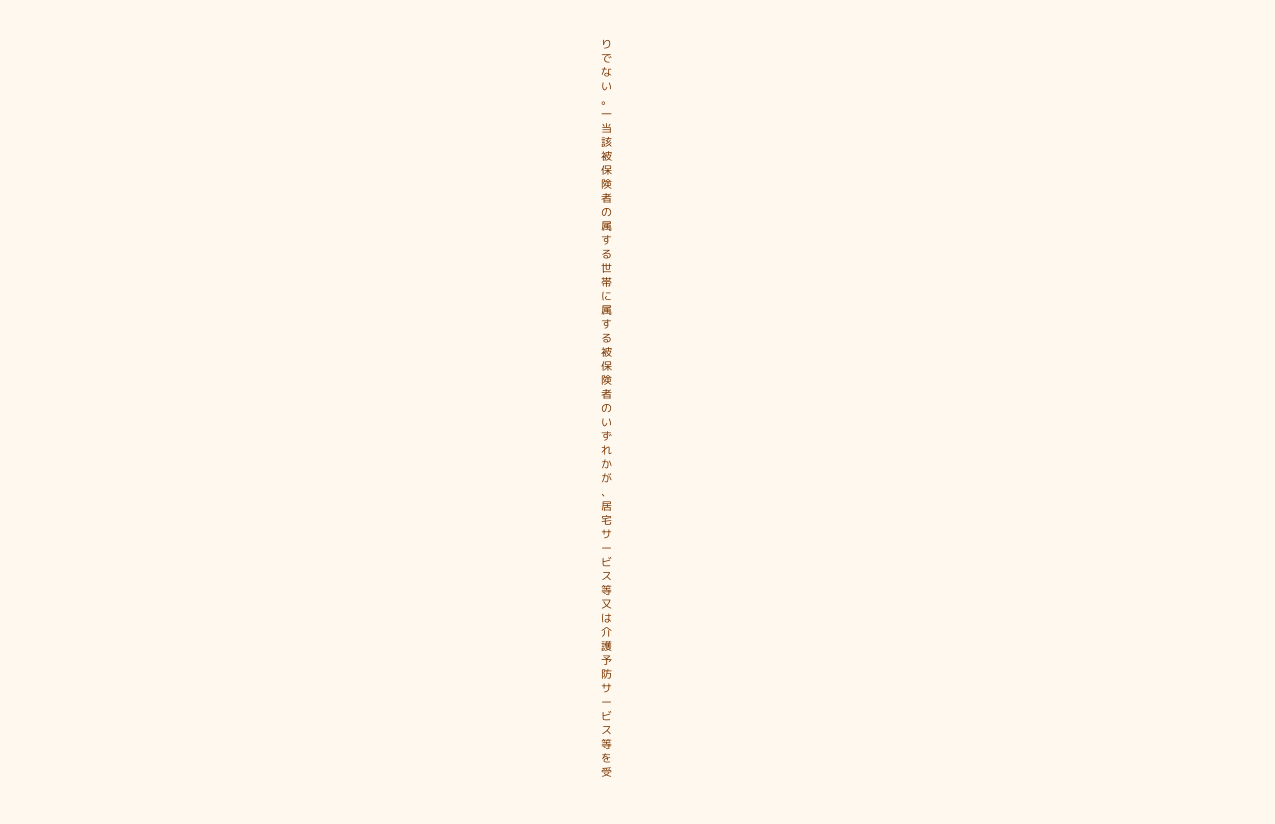り
で
な
い
。
一
当
該
被
保
険
者
の
属
す
る
世
帯
に
属
す
る
被
保
険
者
の
い
ず
れ
か
が
、
居
宅
サ
ー
ビ
ス
等
又
は
介
護
予
防
サ
ー
ビ
ス
等
を
受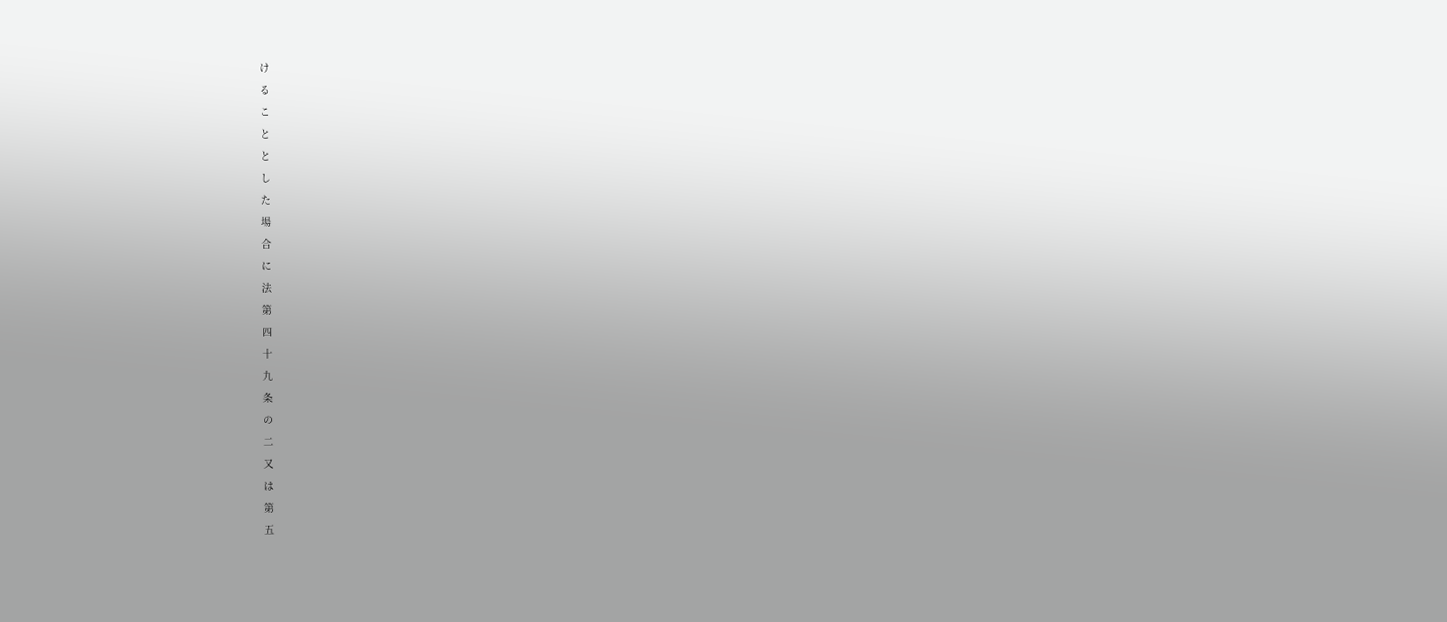け
る
こ
と
と
し
た
場
合
に
法
第
四
十
九
条
の
二
又
は
第
五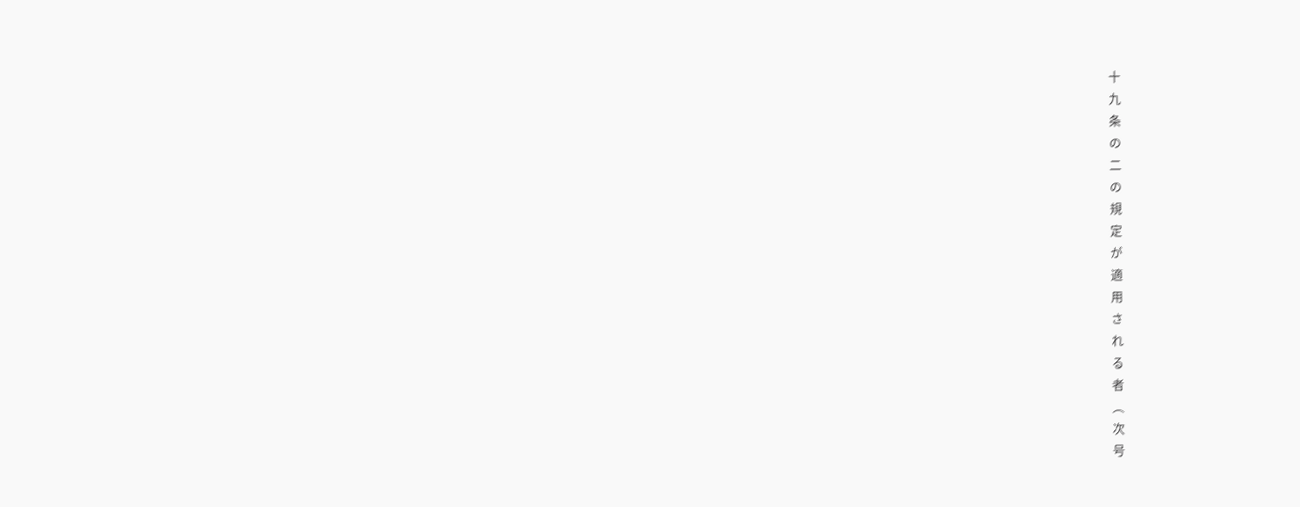十
九
条
の
二
の
規
定
が
適
用
さ
れ
る
者
︵
次
号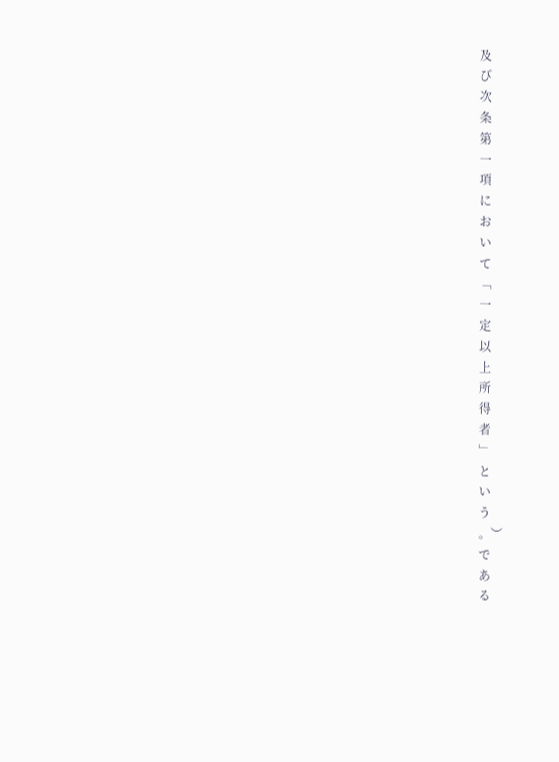及
び
次
条
第
一
項
に
お
い
て
﹁
一
定
以
上
所
得
者
﹂
と
い
う
。︶
で
あ
る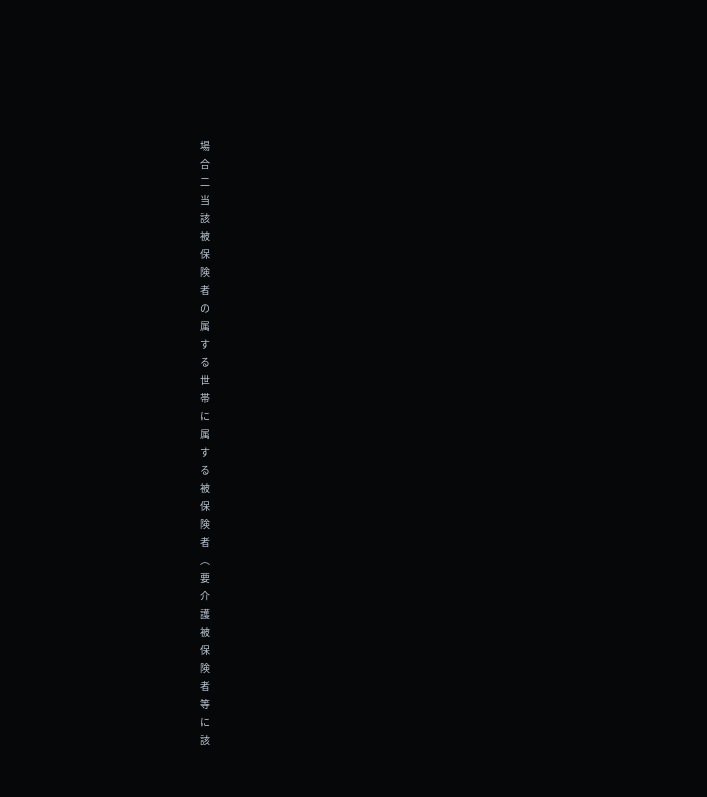場
合
二
当
該
被
保
険
者
の
属
す
る
世
帯
に
属
す
る
被
保
険
者
︵
要
介
護
被
保
険
者
等
に
該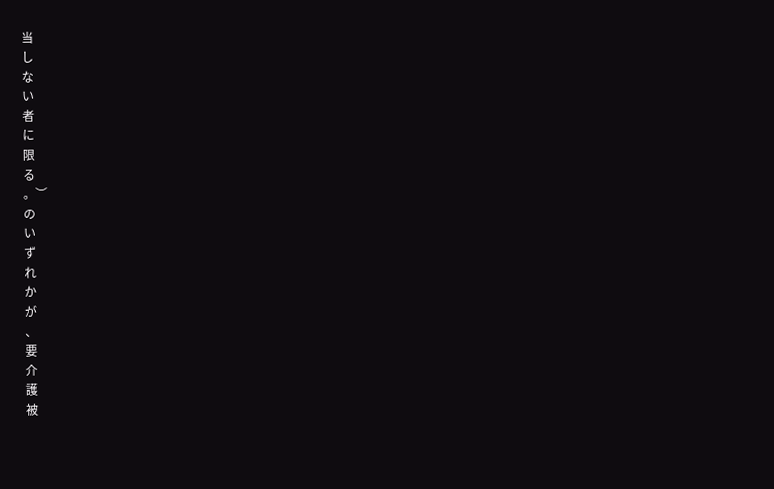当
し
な
い
者
に
限
る
。︶
の
い
ず
れ
か
が
、
要
介
護
被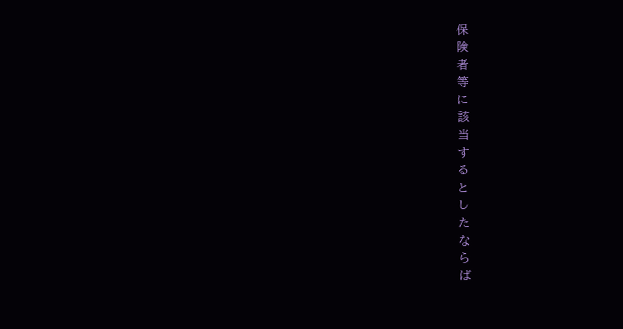保
険
者
等
に
該
当
す
る
と
し
た
な
ら
ば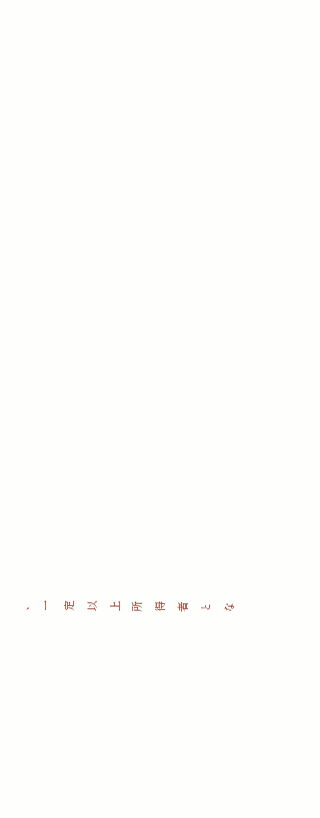、
一
定
以
上
所
得
者
と
な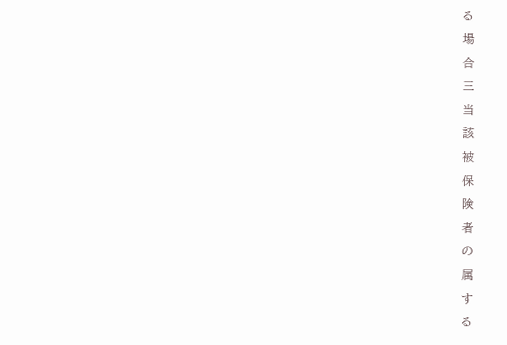る
場
合
三
当
該
被
保
険
者
の
属
す
る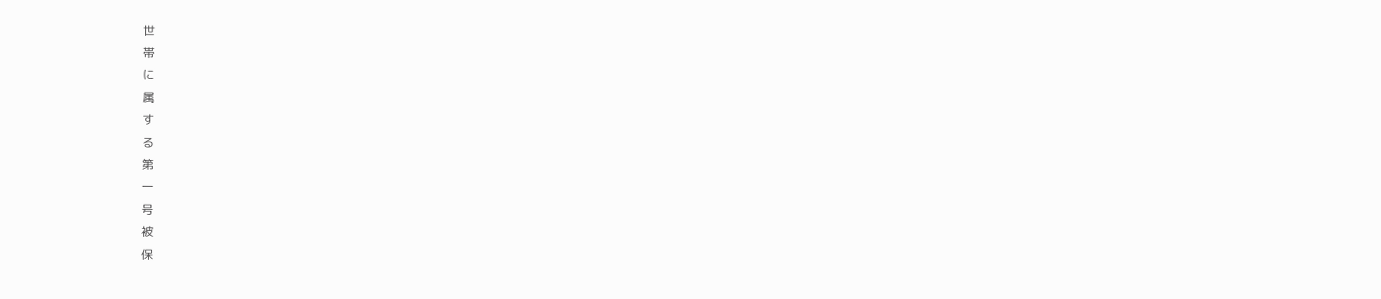世
帯
に
属
す
る
第
一
号
被
保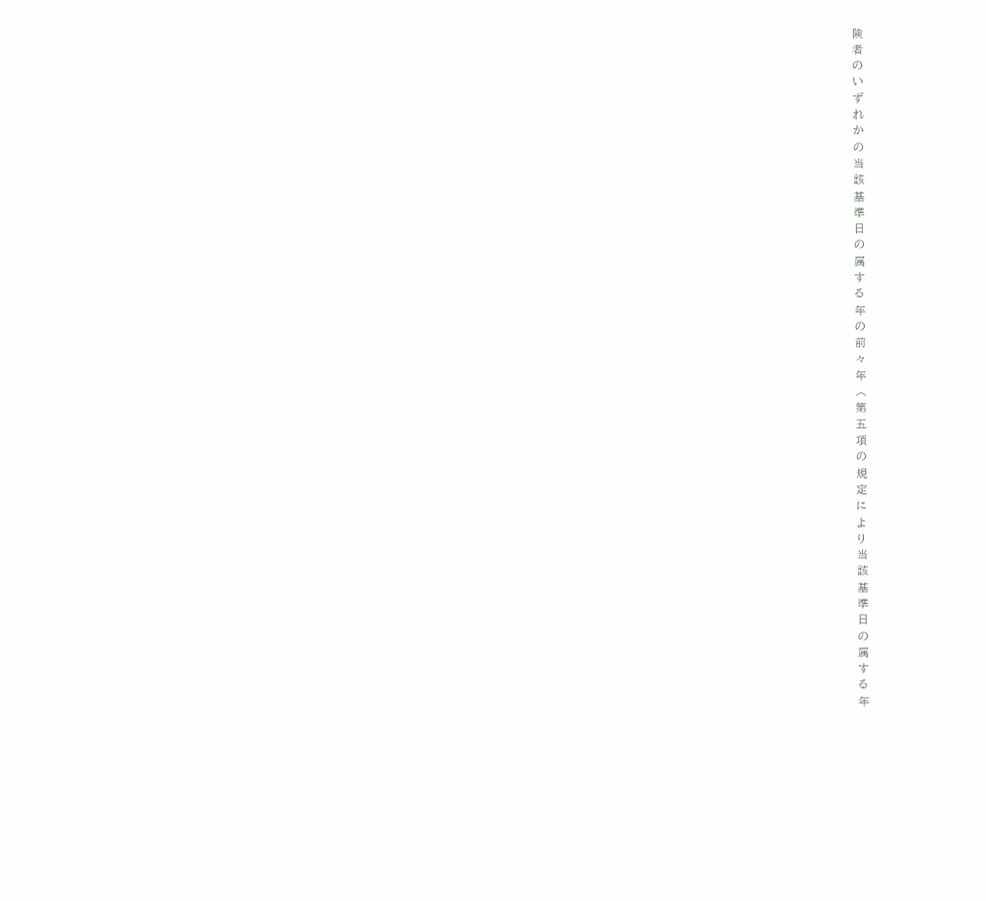険
者
の
い
ず
れ
か
の
当
該
基
準
日
の
属
す
る
年
の
前
々
年
︵
第
五
項
の
規
定
に
よ
り
当
該
基
準
日
の
属
す
る
年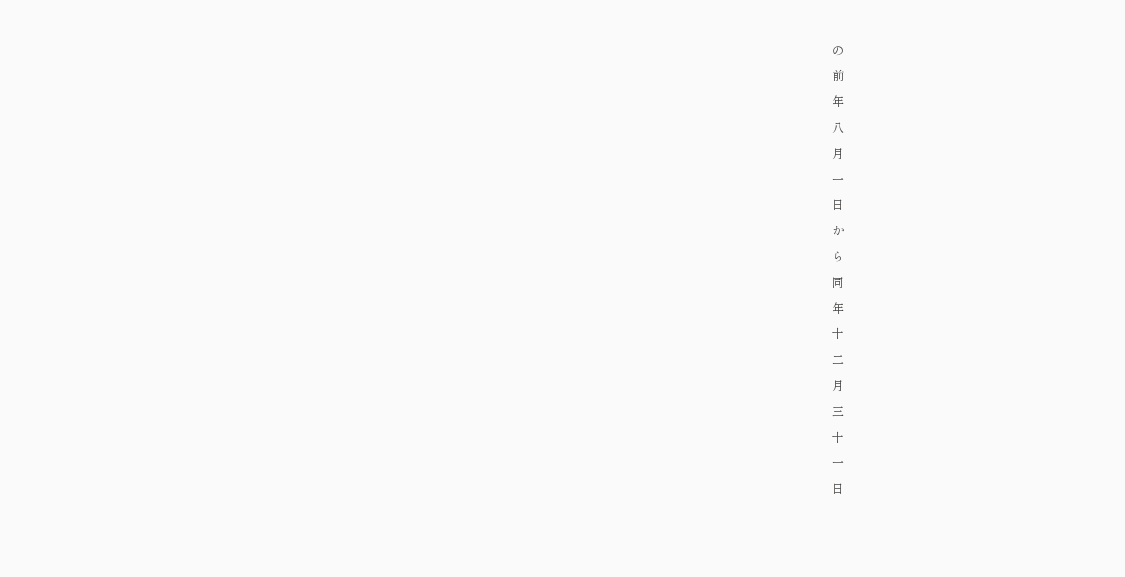の
前
年
八
月
一
日
か
ら
同
年
十
二
月
三
十
一
日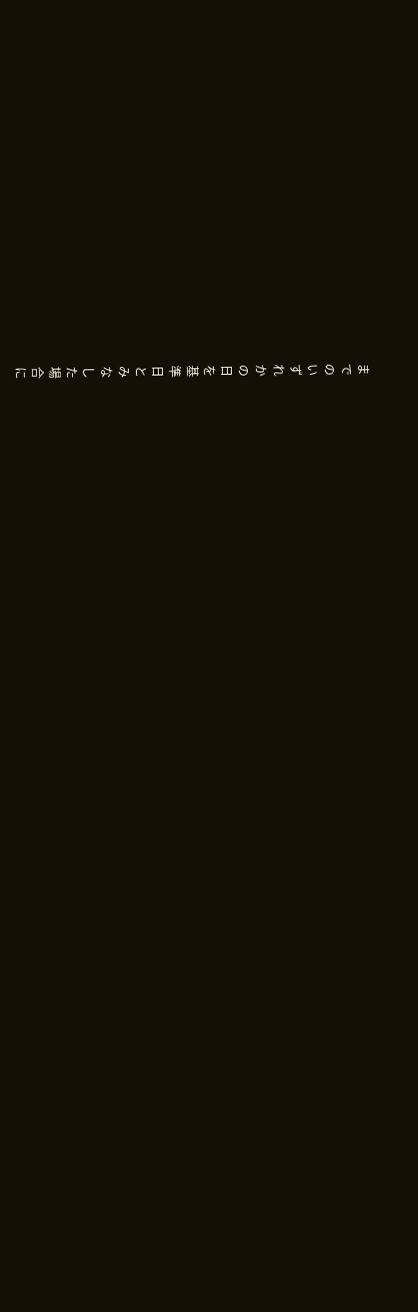ま
で
の
い
ず
れ
か
の
日
を
基
準
日
と
み
な
し
た
場
合
に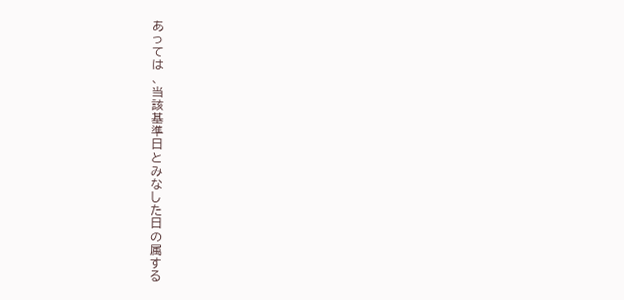あ
っ
て
は
、
当
該
基
準
日
と
み
な
し
た
日
の
属
す
る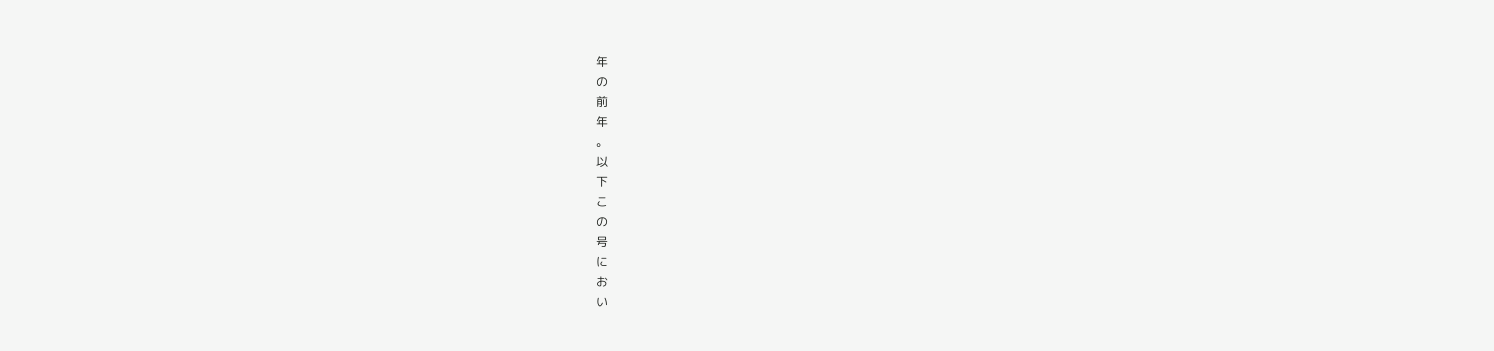年
の
前
年
。
以
下
こ
の
号
に
お
い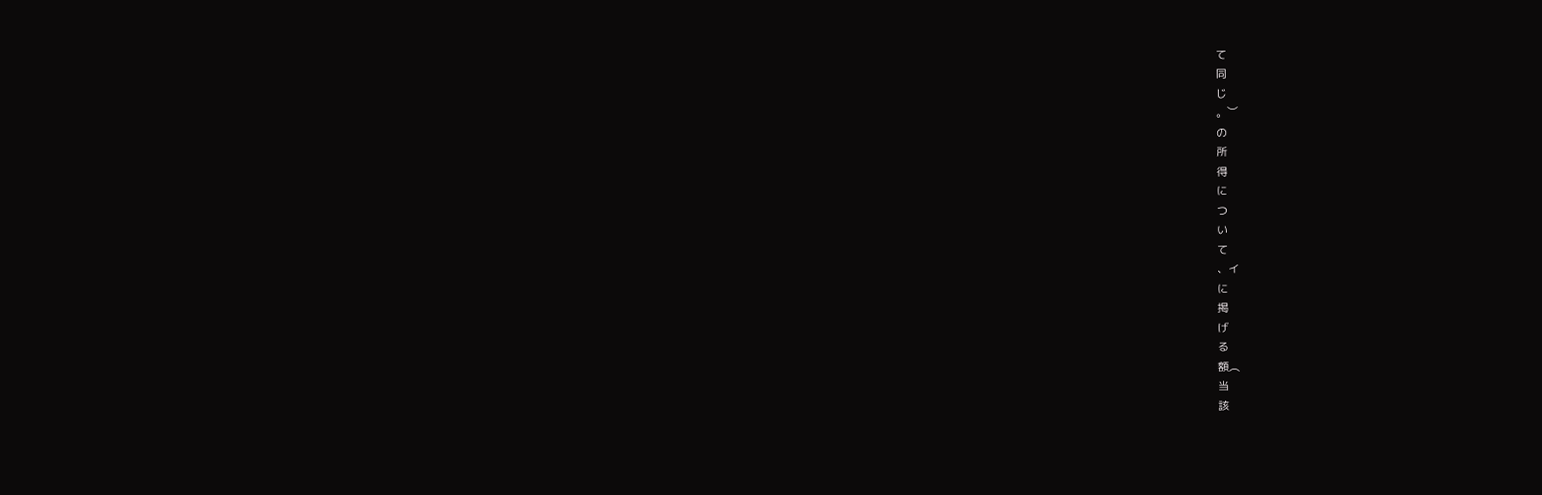て
同
じ
。︶
の
所
得
に
つ
い
て
、イ
に
掲
げ
る
額︵
当
該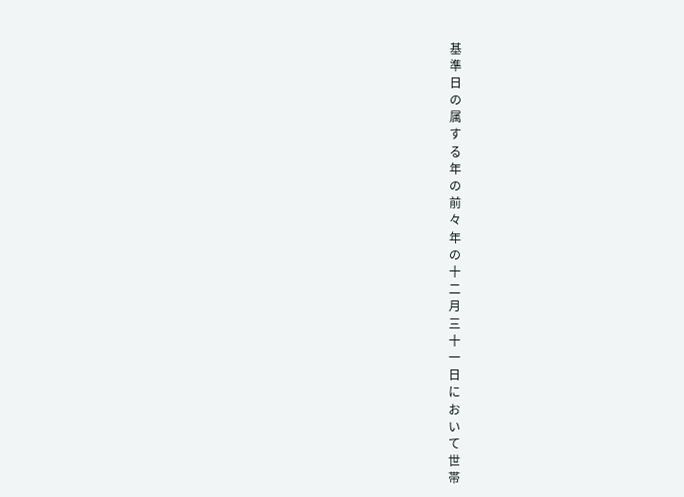基
準
日
の
属
す
る
年
の
前
々
年
の
十
二
月
三
十
一
日
に
お
い
て
世
帯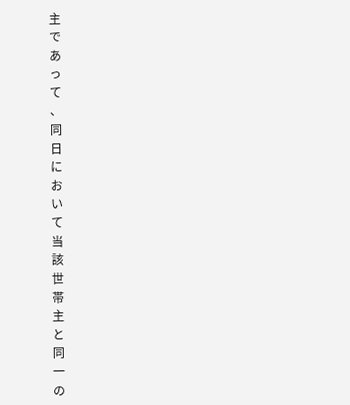主
で
あ
っ
て
、
同
日
に
お
い
て
当
該
世
帯
主
と
同
一
の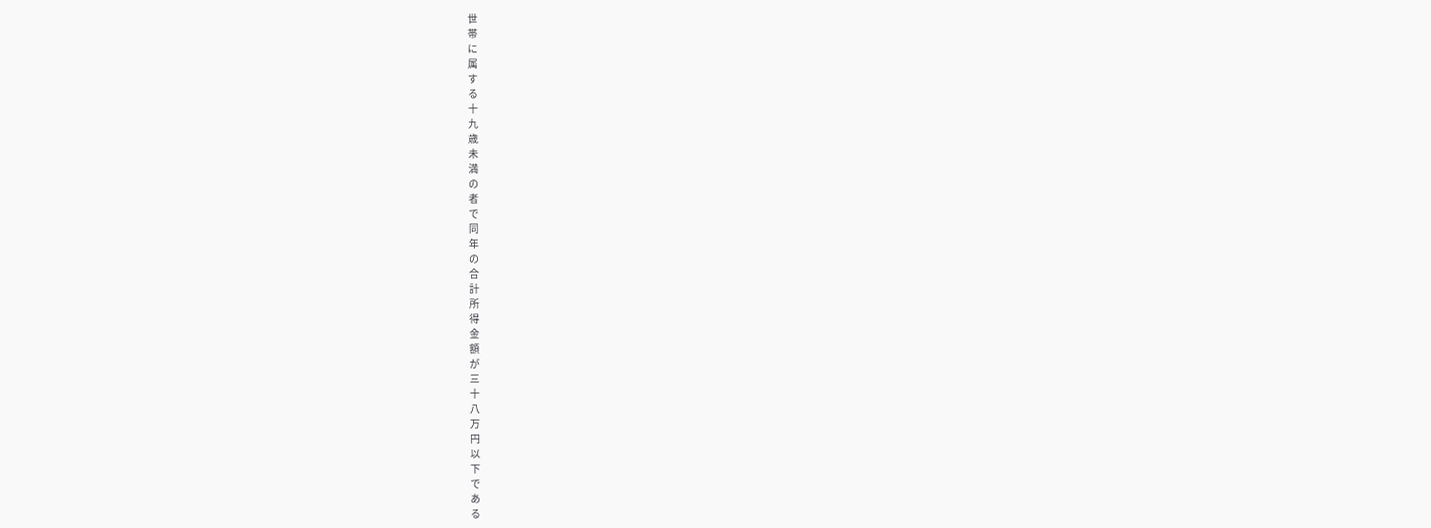世
帯
に
属
す
る
十
九
歳
未
満
の
者
で
同
年
の
合
計
所
得
金
額
が
三
十
八
万
円
以
下
で
あ
る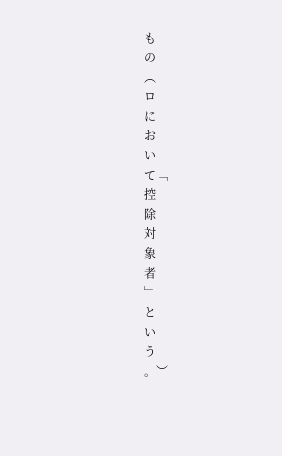も
の
︵
ロ
に
お
い
て﹁
控
除
対
象
者
﹂
と
い
う
。︶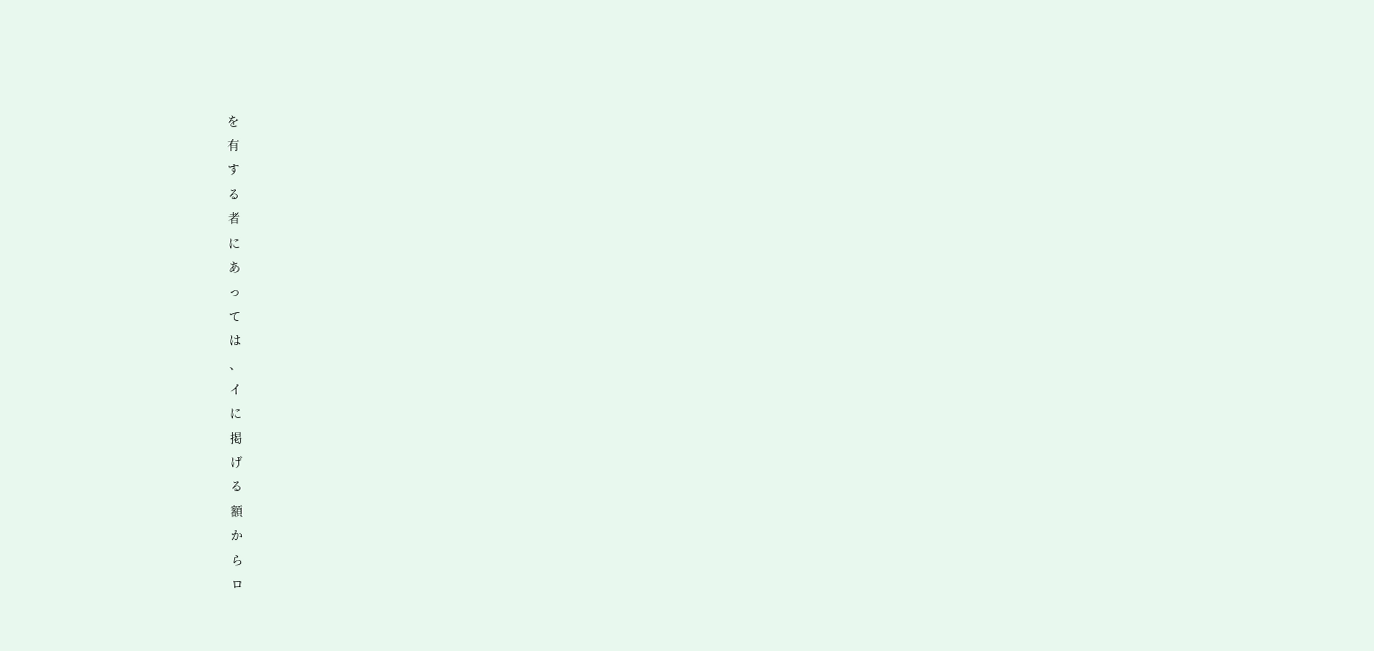を
有
す
る
者
に
あ
っ
て
は
、
イ
に
掲
げ
る
額
か
ら
ロ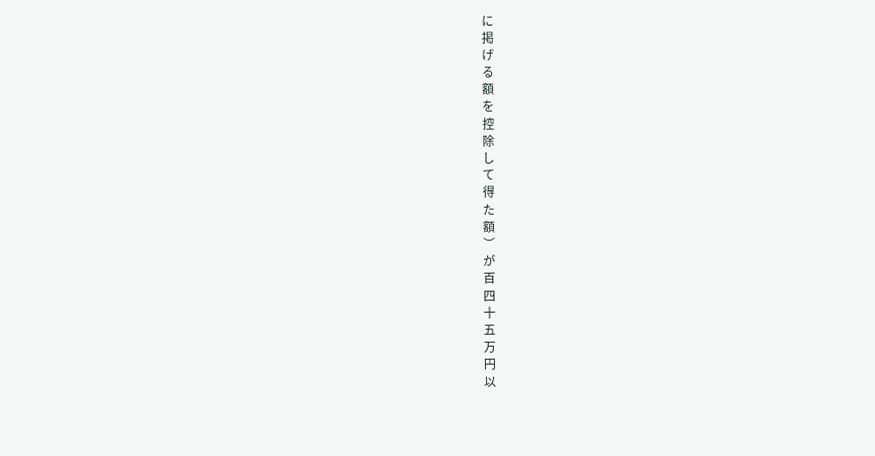に
掲
げ
る
額
を
控
除
し
て
得
た
額
︶
が
百
四
十
五
万
円
以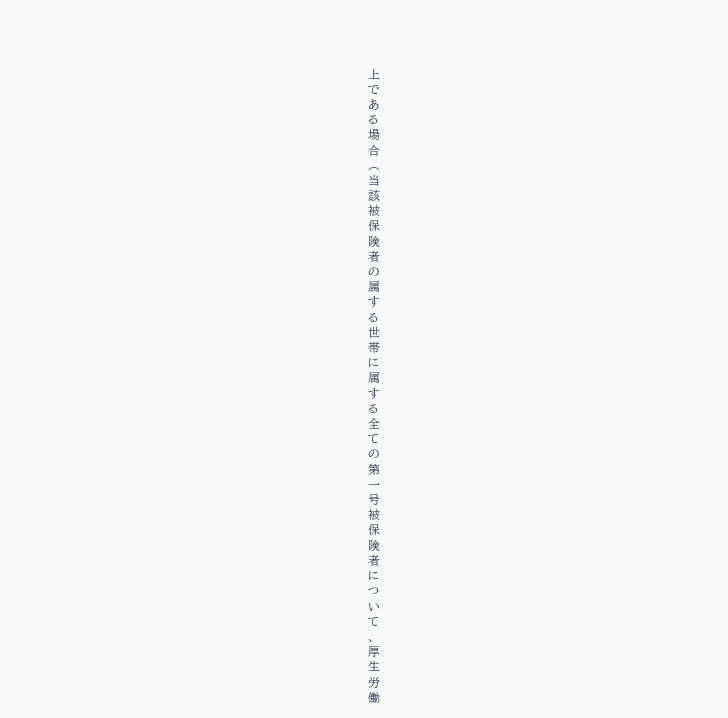上
で
あ
る
場
合
︵
当
該
被
保
険
者
の
属
す
る
世
帯
に
属
す
る
全
て
の
第
一
号
被
保
険
者
に
つ
い
て
、
厚
生
労
働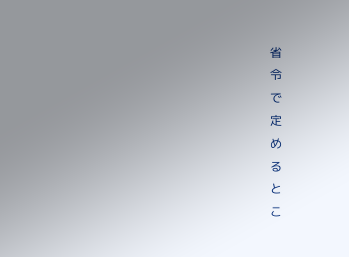省
令
で
定
め
る
と
こ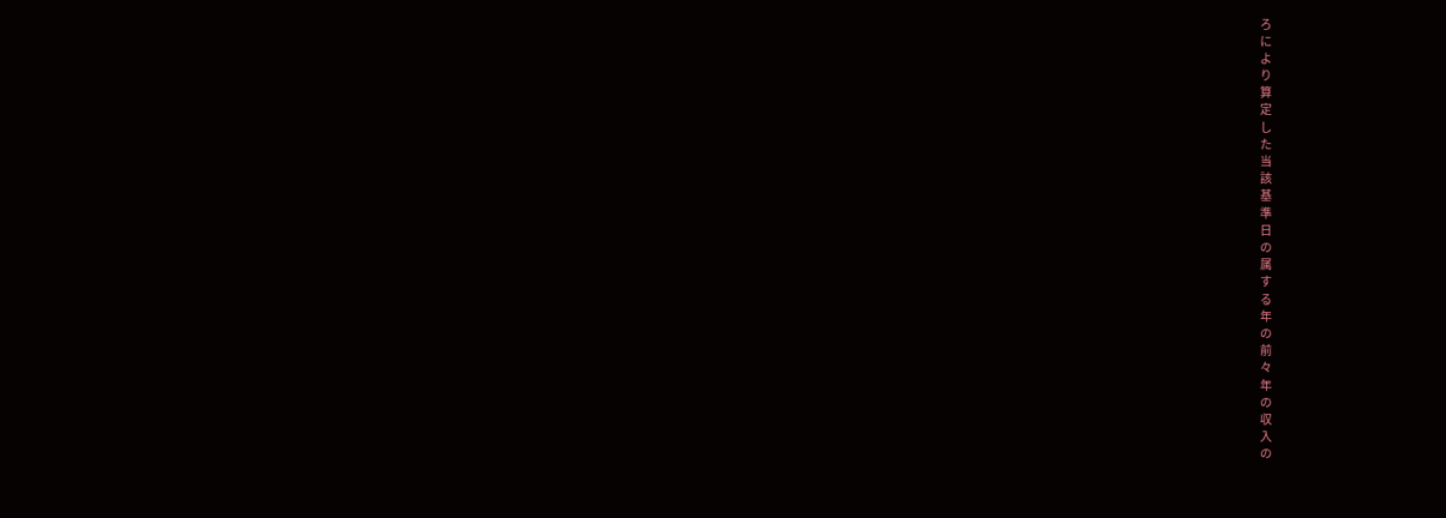ろ
に
よ
り
算
定
し
た
当
該
基
準
日
の
属
す
る
年
の
前
々
年
の
収
入
の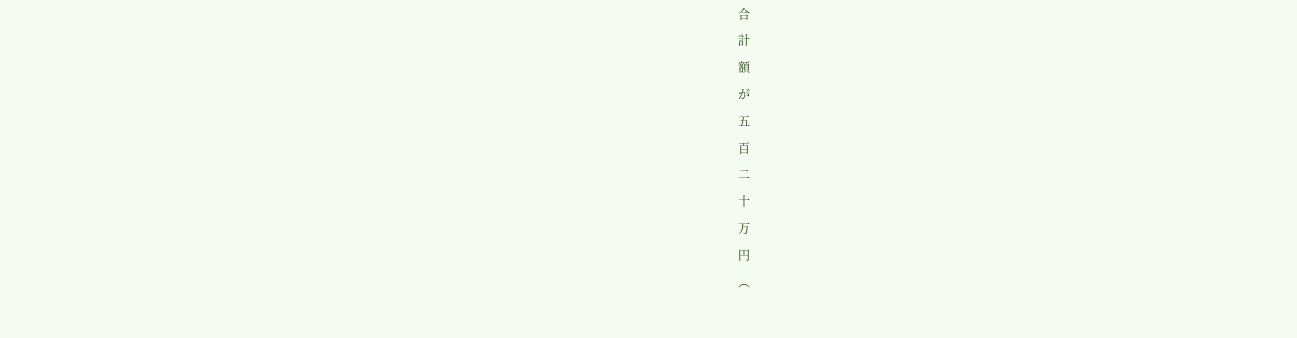合
計
額
が
五
百
二
十
万
円
︵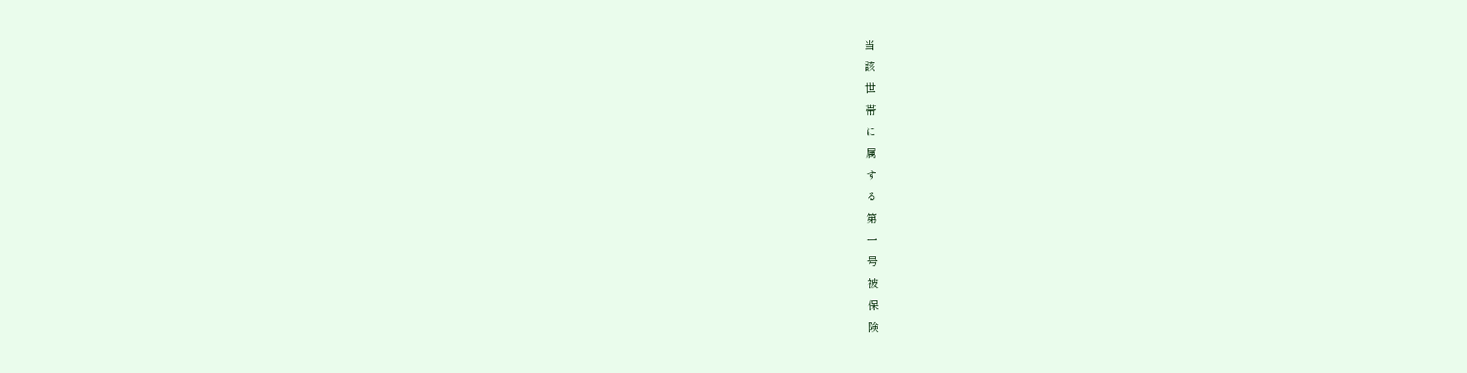当
該
世
帯
に
属
す
る
第
一
号
被
保
険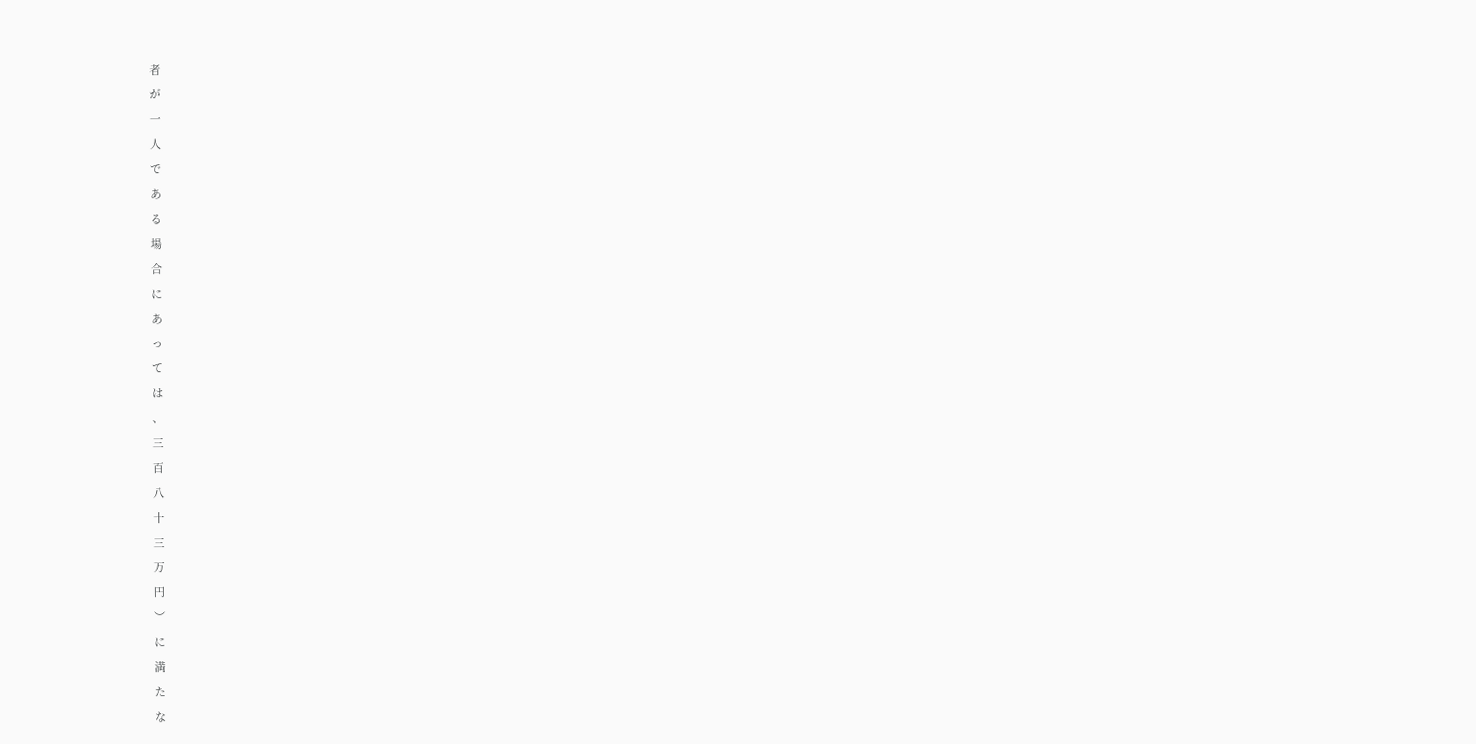者
が
一
人
で
あ
る
場
合
に
あ
っ
て
は
、
三
百
八
十
三
万
円
︶
に
満
た
な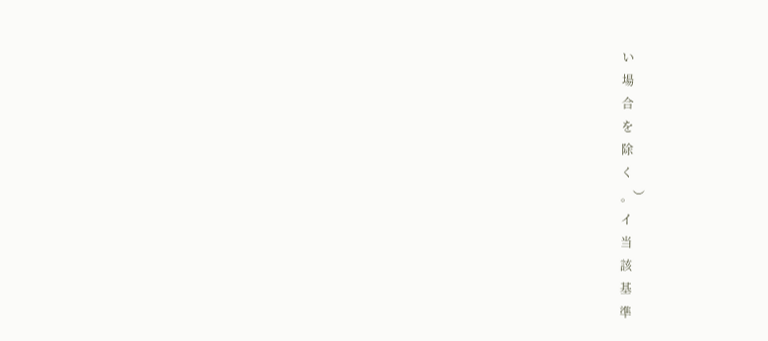い
場
合
を
除
く
。︶
イ
当
該
基
準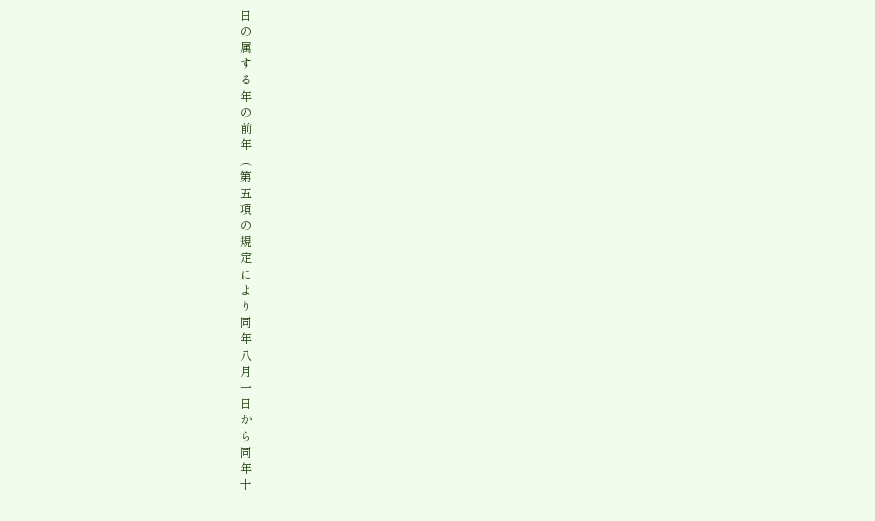日
の
属
す
る
年
の
前
年
︵
第
五
項
の
規
定
に
よ
り
同
年
八
月
一
日
か
ら
同
年
十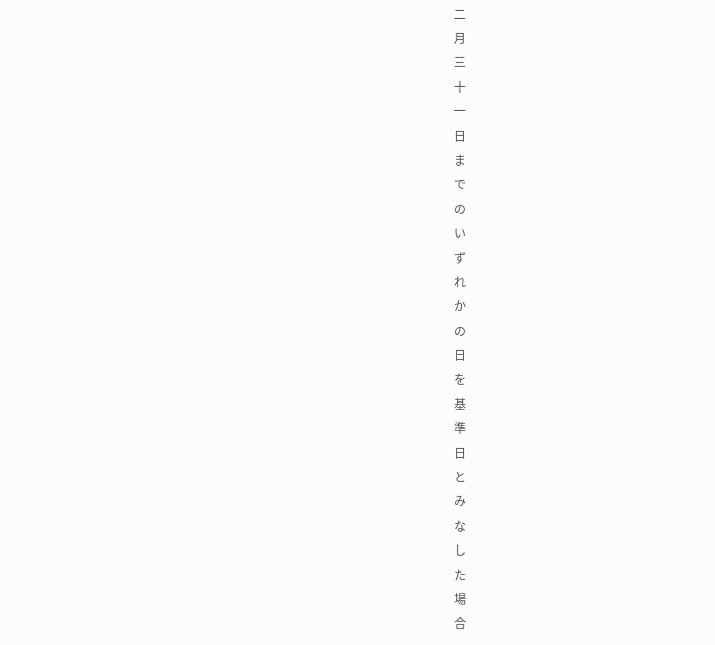二
月
三
十
一
日
ま
で
の
い
ず
れ
か
の
日
を
基
準
日
と
み
な
し
た
場
合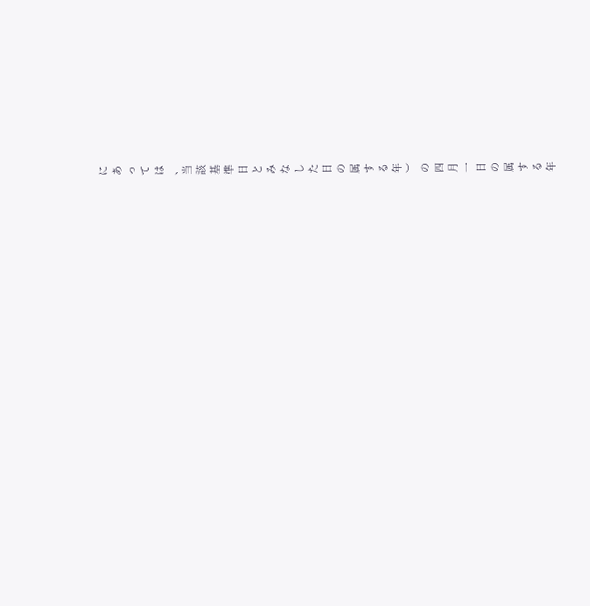に
あ
っ
て
は
、
当
該
基
準
日
と
み
な
し
た
日
の
属
す
る
年
︶
の
四
月
一
日
の
属
す
る
年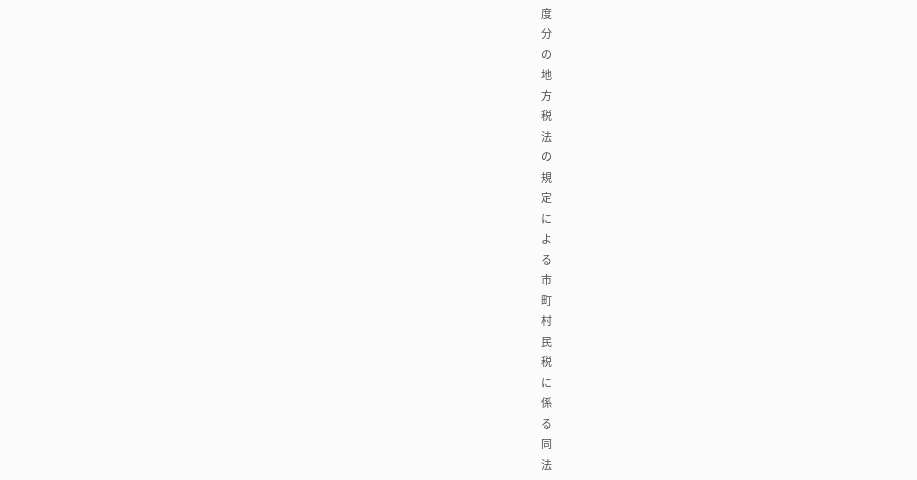度
分
の
地
方
税
法
の
規
定
に
よ
る
市
町
村
民
税
に
係
る
同
法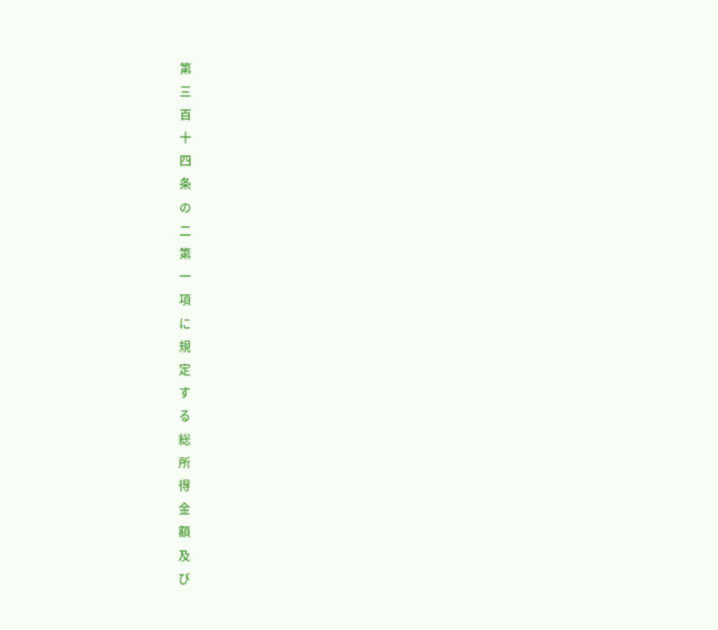第
三
百
十
四
条
の
二
第
一
項
に
規
定
す
る
総
所
得
金
額
及
び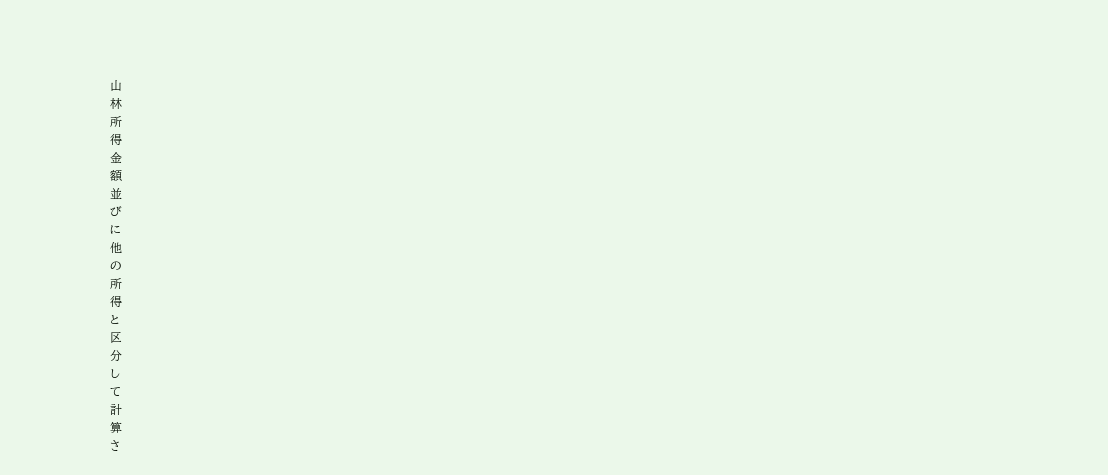山
林
所
得
金
額
並
び
に
他
の
所
得
と
区
分
し
て
計
算
さ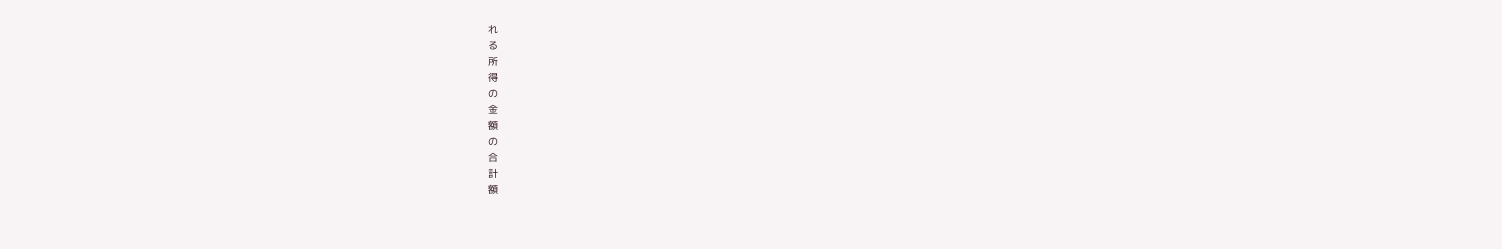れ
る
所
得
の
金
額
の
合
計
額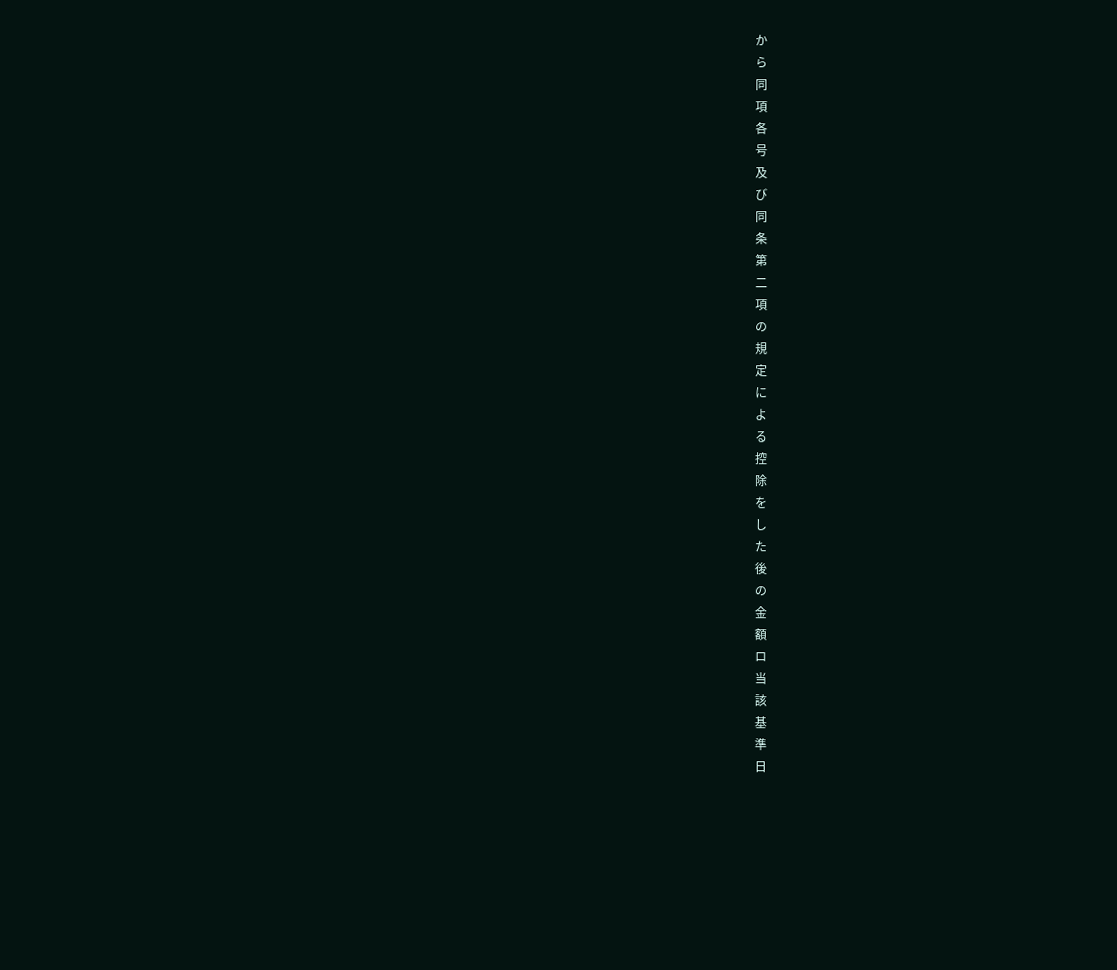か
ら
同
項
各
号
及
び
同
条
第
二
項
の
規
定
に
よ
る
控
除
を
し
た
後
の
金
額
ロ
当
該
基
準
日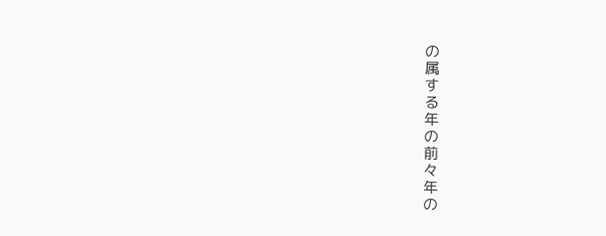の
属
す
る
年
の
前
々
年
の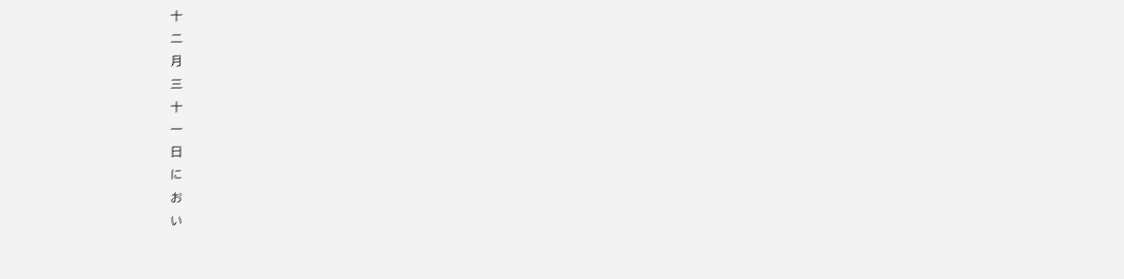十
二
月
三
十
一
日
に
お
い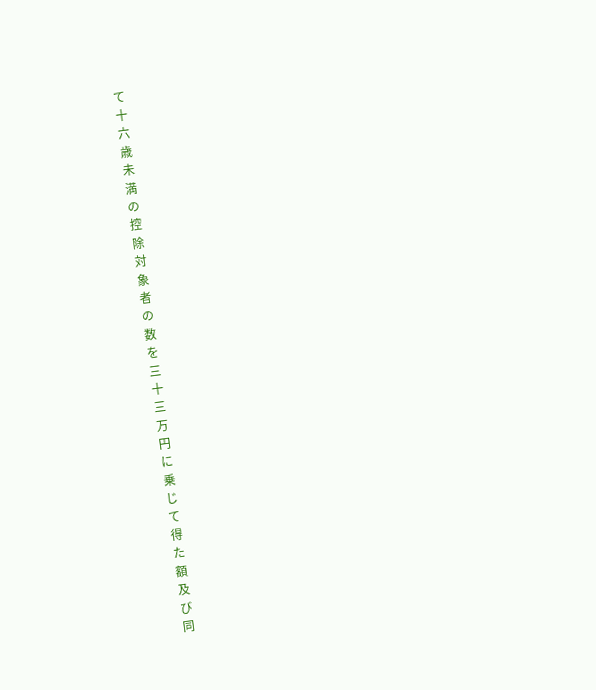て
十
六
歳
未
満
の
控
除
対
象
者
の
数
を
三
十
三
万
円
に
乗
じ
て
得
た
額
及
び
同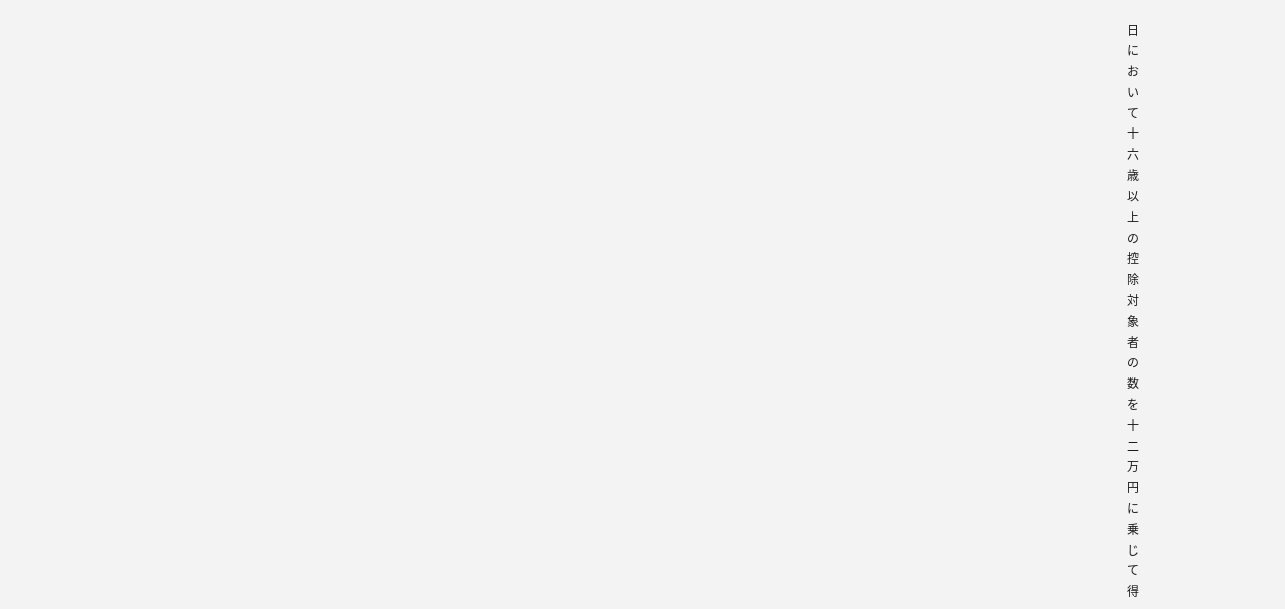日
に
お
い
て
十
六
歳
以
上
の
控
除
対
象
者
の
数
を
十
二
万
円
に
乗
じ
て
得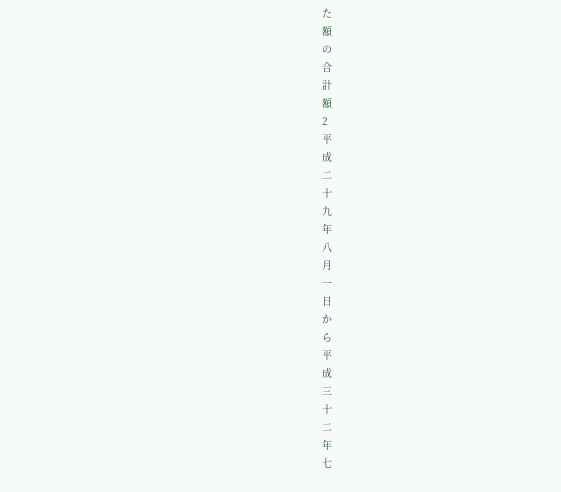た
額
の
合
計
額
2
平
成
二
十
九
年
八
月
一
日
か
ら
平
成
三
十
二
年
七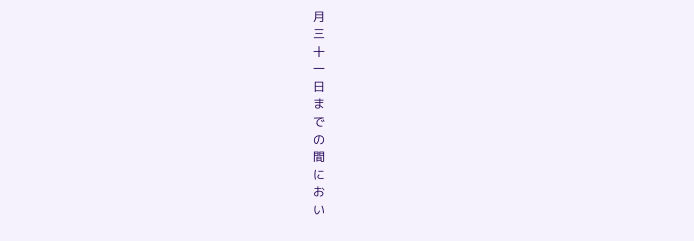月
三
十
一
日
ま
で
の
間
に
お
い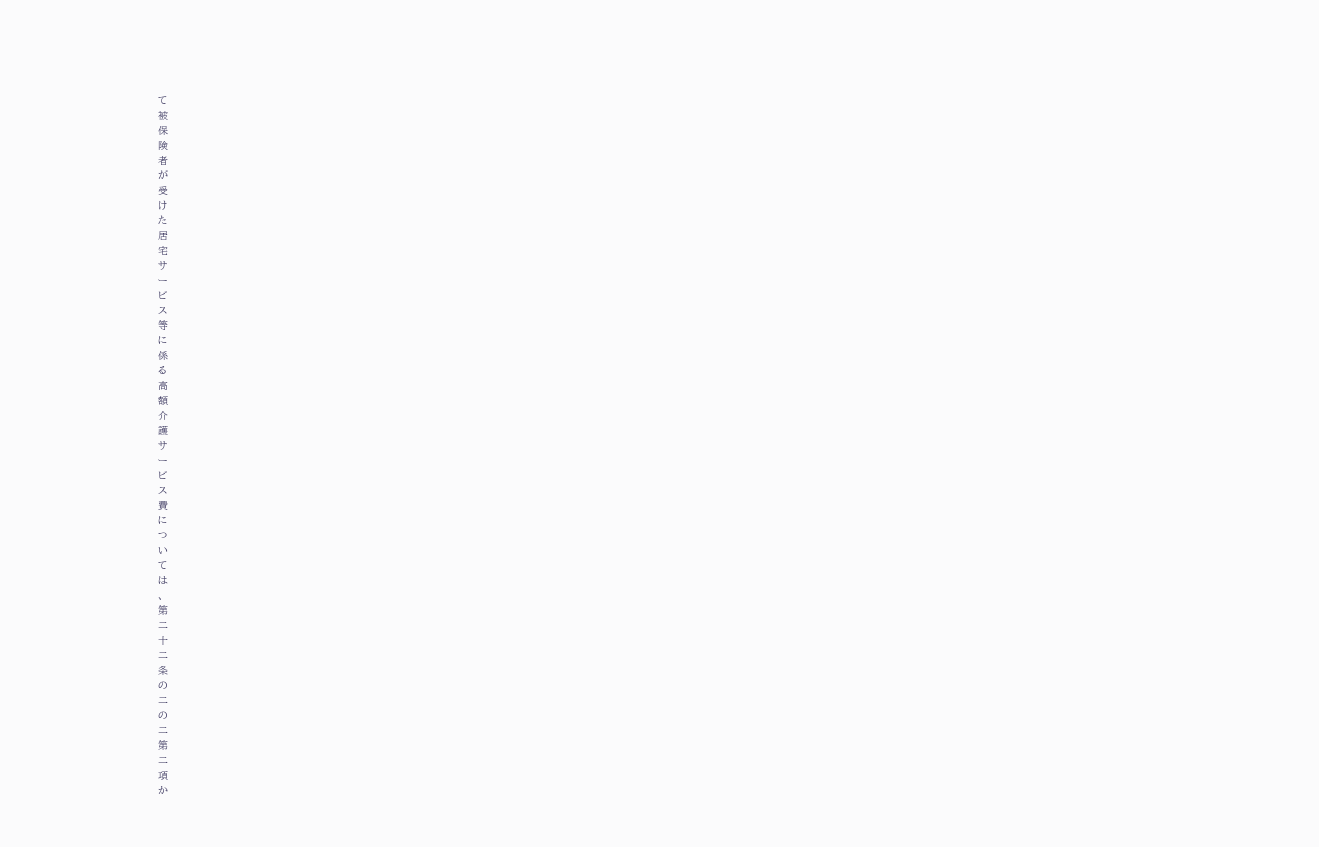て
被
保
険
者
が
受
け
た
居
宅
サ
ー
ビ
ス
等
に
係
る
高
額
介
護
サ
ー
ビ
ス
費
に
つ
い
て
は
、
第
二
十
二
条
の
二
の
二
第
二
項
か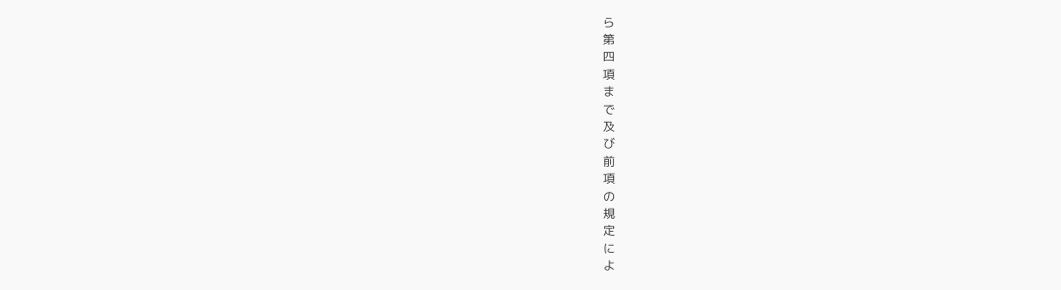ら
第
四
項
ま
で
及
び
前
項
の
規
定
に
よ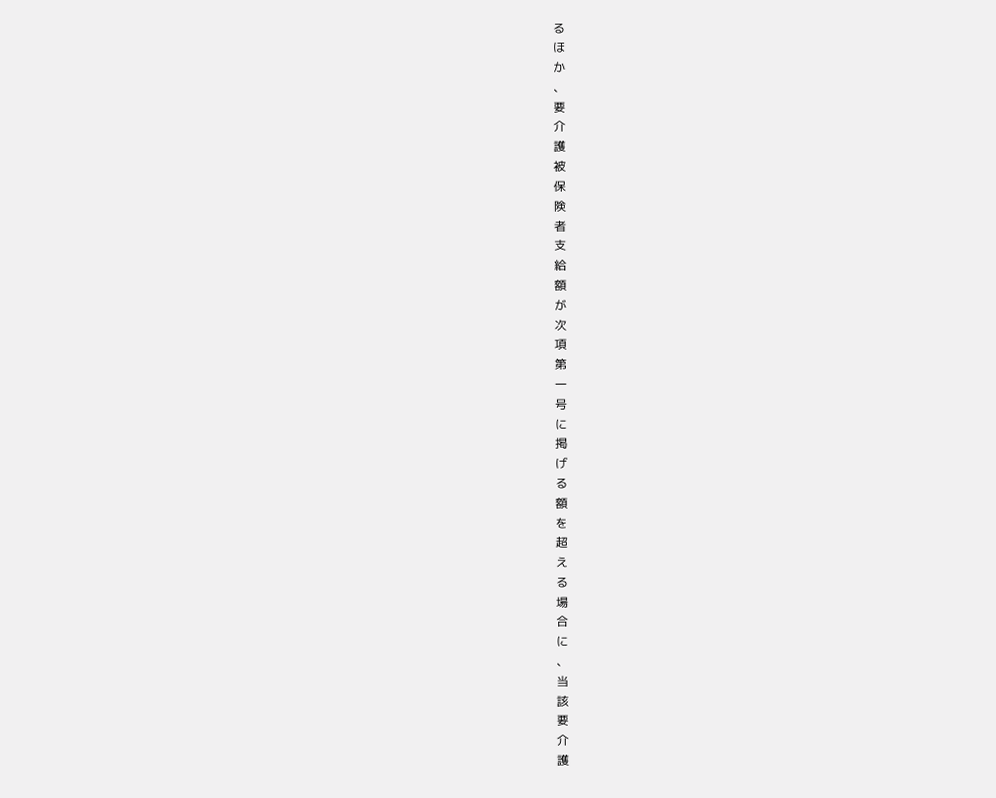る
ほ
か
、
要
介
護
被
保
険
者
支
給
額
が
次
項
第
一
号
に
掲
げ
る
額
を
超
え
る
場
合
に
、
当
該
要
介
護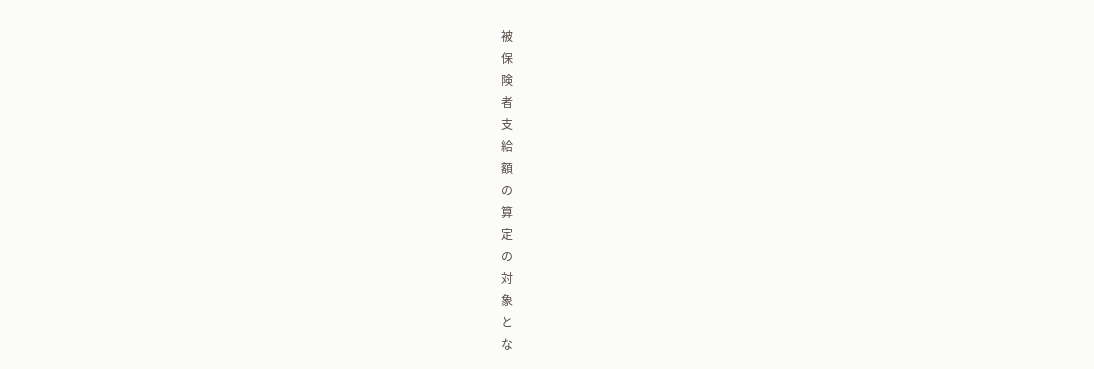被
保
険
者
支
給
額
の
算
定
の
対
象
と
な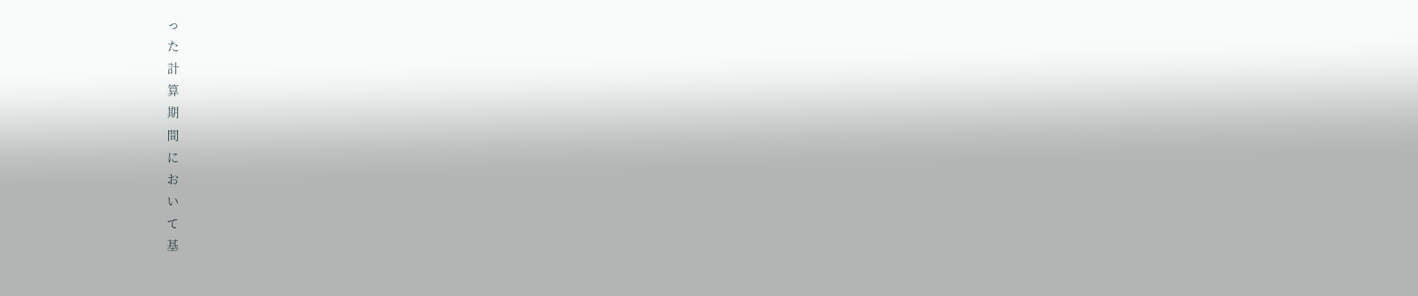っ
た
計
算
期
間
に
お
い
て
基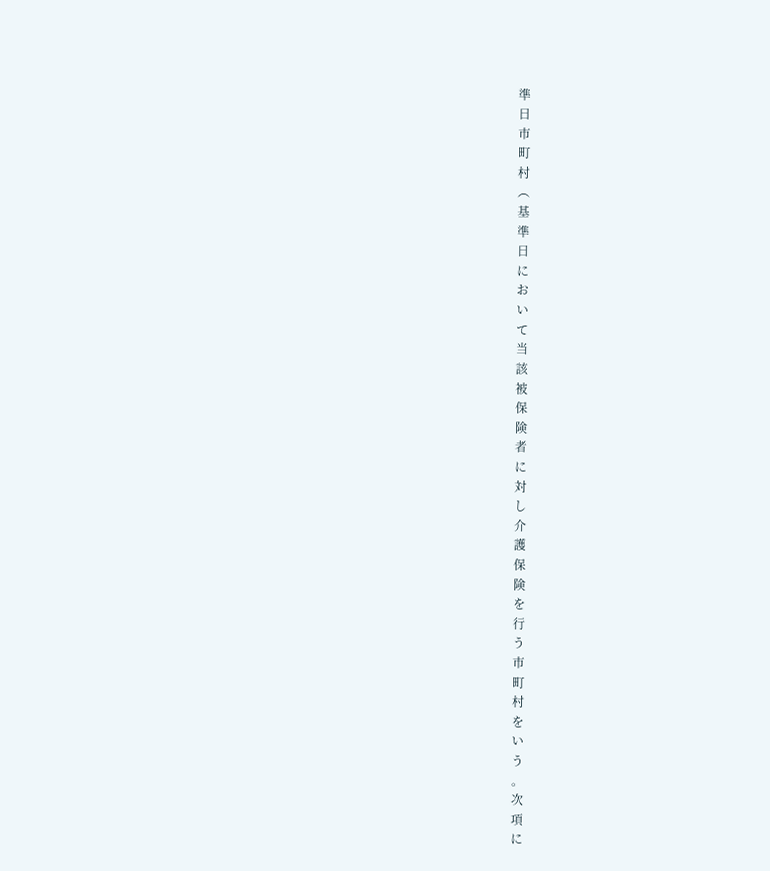準
日
市
町
村
︵
基
準
日
に
お
い
て
当
該
被
保
険
者
に
対
し
介
護
保
険
を
行
う
市
町
村
を
い
う
。
次
項
に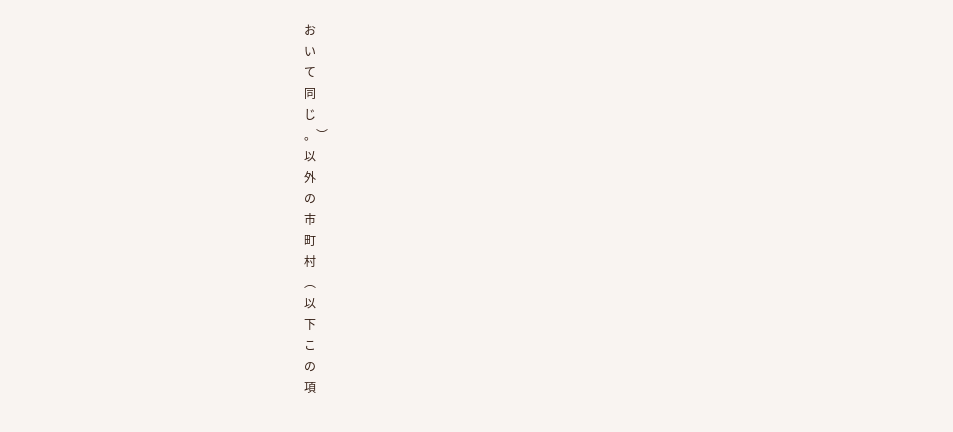お
い
て
同
じ
。︶
以
外
の
市
町
村
︵
以
下
こ
の
項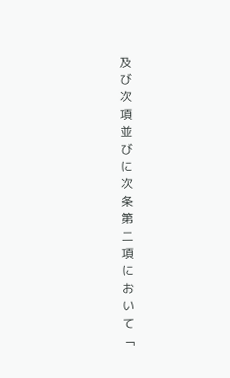及
び
次
項
並
び
に
次
条
第
二
項
に
お
い
て
﹁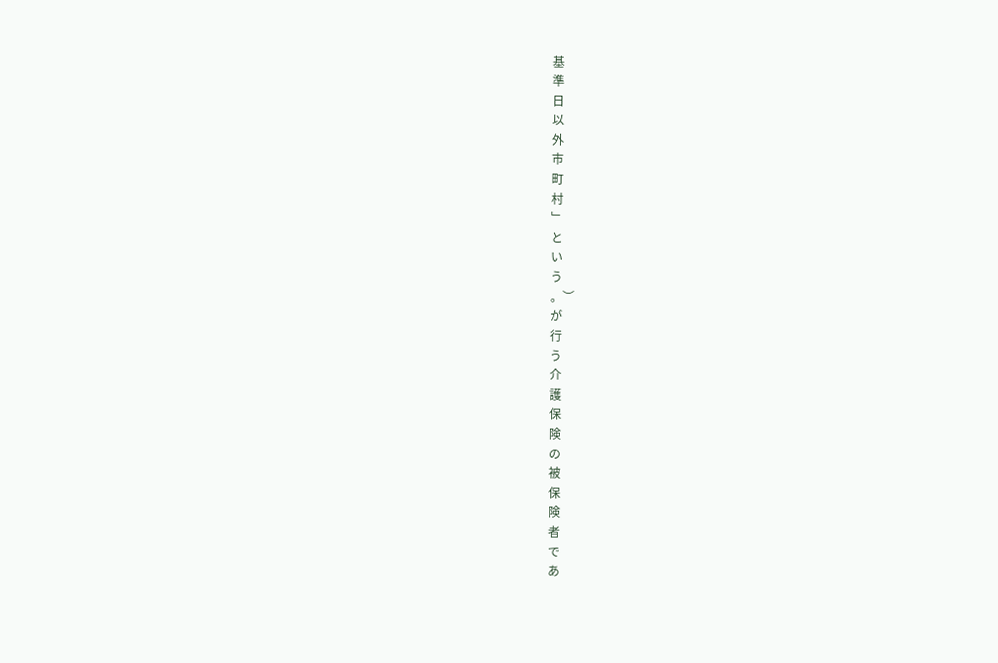基
準
日
以
外
市
町
村
﹂
と
い
う
。︶
が
行
う
介
護
保
険
の
被
保
険
者
で
あ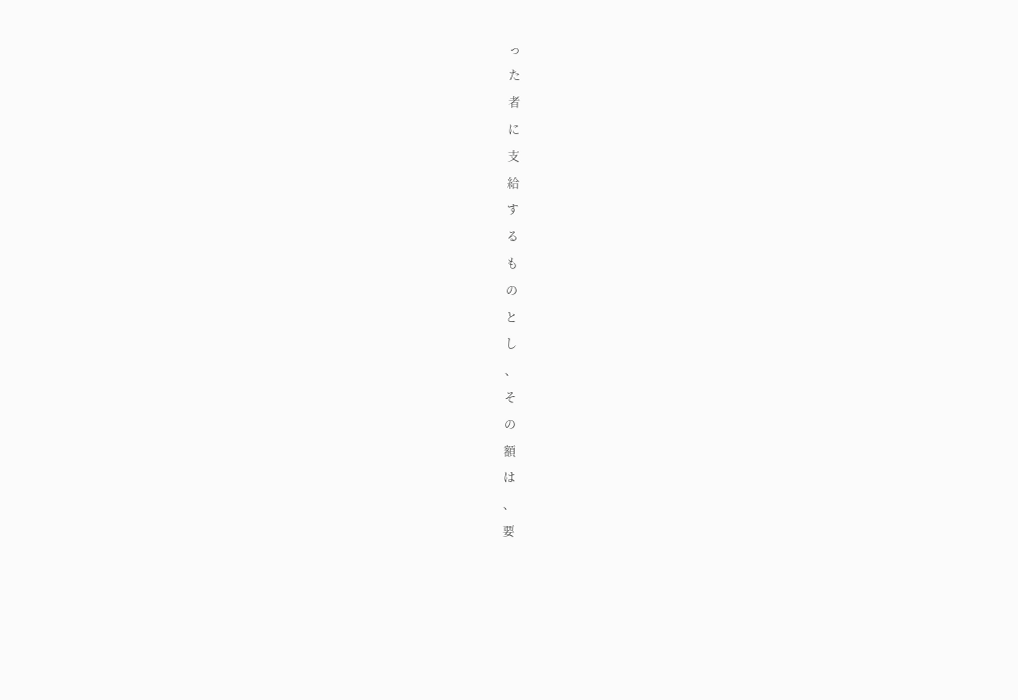っ
た
者
に
支
給
す
る
も
の
と
し
、
そ
の
額
は
、
要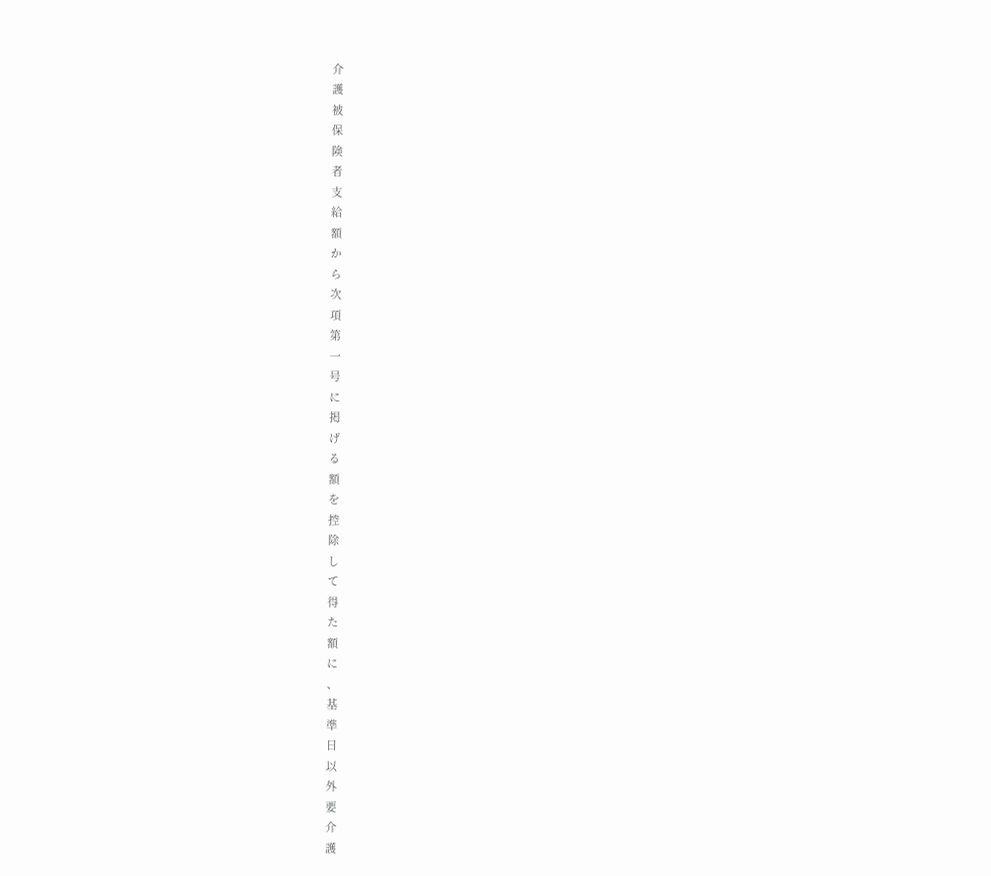介
護
被
保
険
者
支
給
額
か
ら
次
項
第
一
号
に
掲
げ
る
額
を
控
除
し
て
得
た
額
に
、
基
準
日
以
外
要
介
護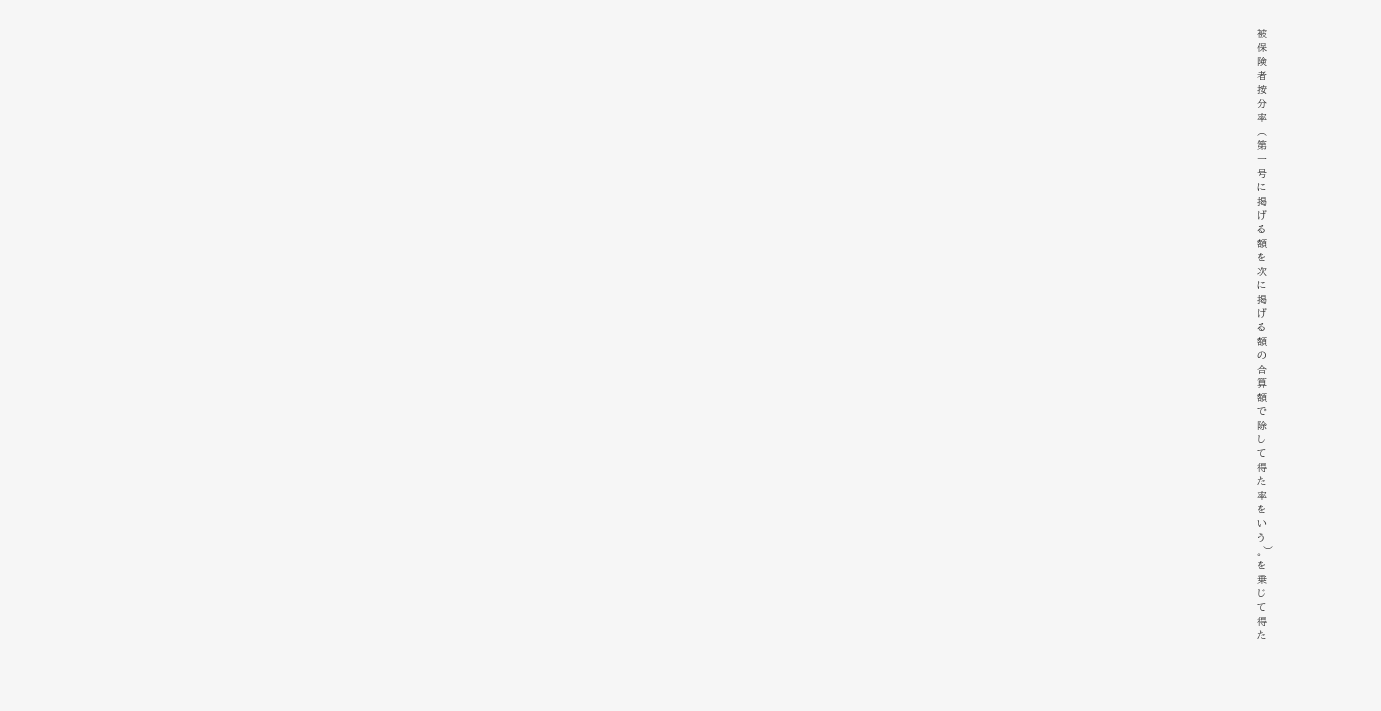被
保
険
者
按
分
率
︵
第
一
号
に
掲
げ
る
額
を
次
に
掲
げ
る
額
の
合
算
額
で
除
し
て
得
た
率
を
い
う
。︶
を
乗
じ
て
得
た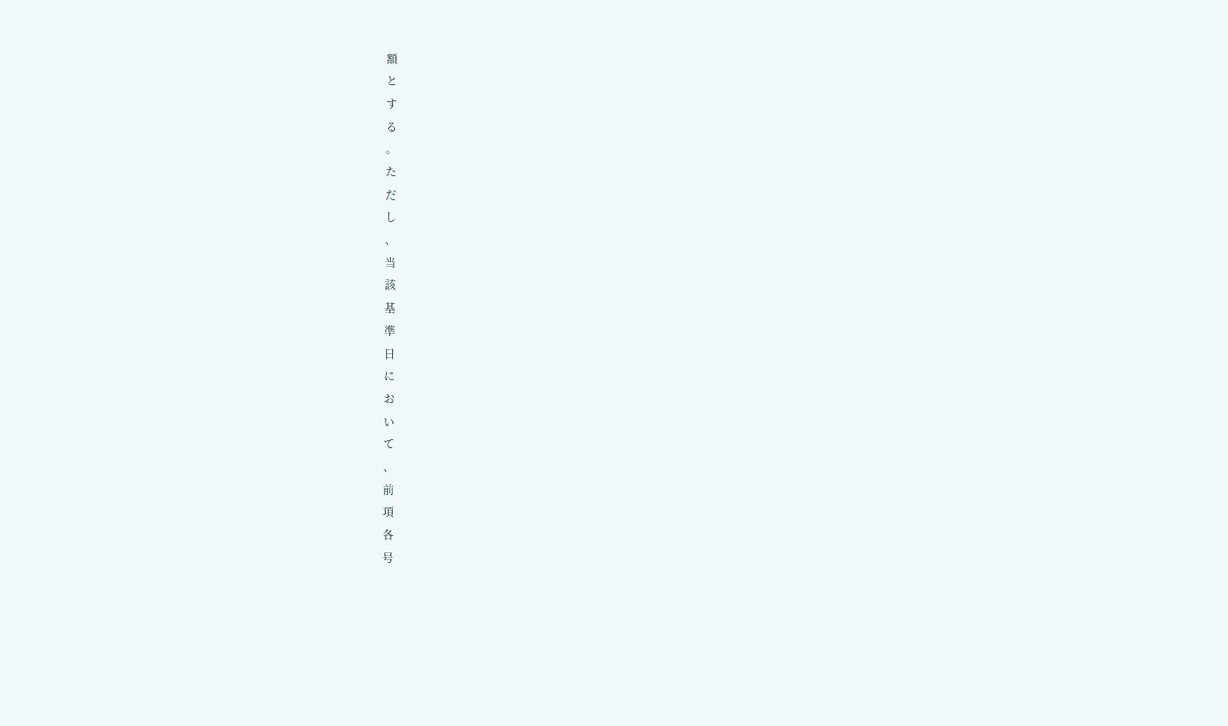額
と
す
る
。
た
だ
し
、
当
該
基
準
日
に
お
い
て
、
前
項
各
号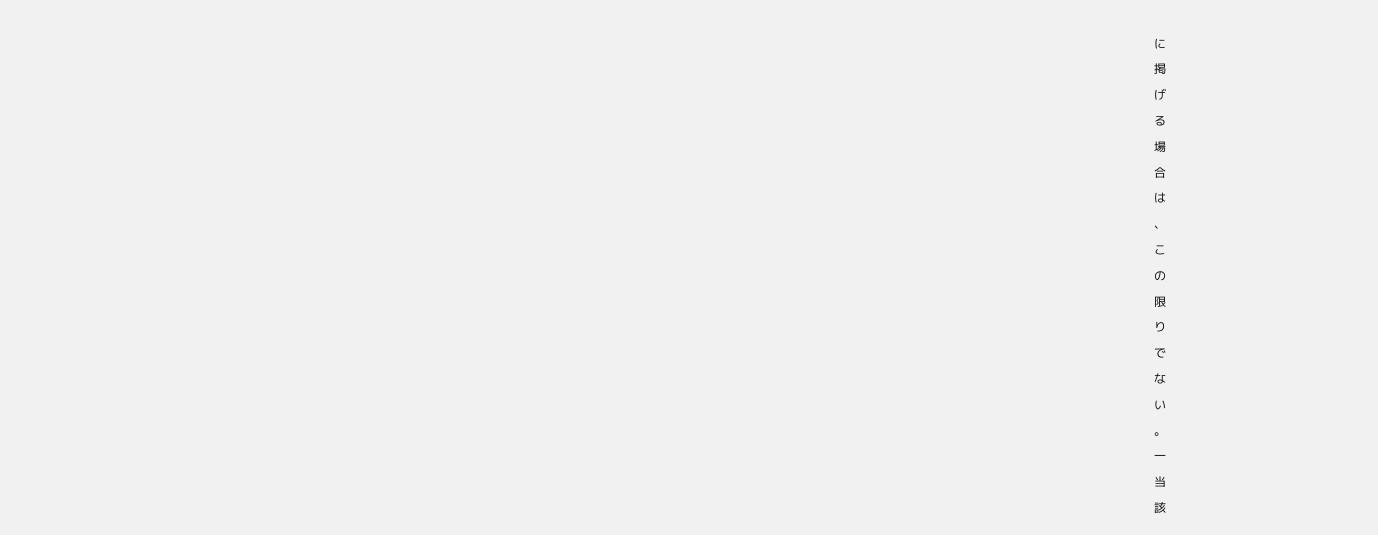に
掲
げ
る
場
合
は
、
こ
の
限
り
で
な
い
。
一
当
該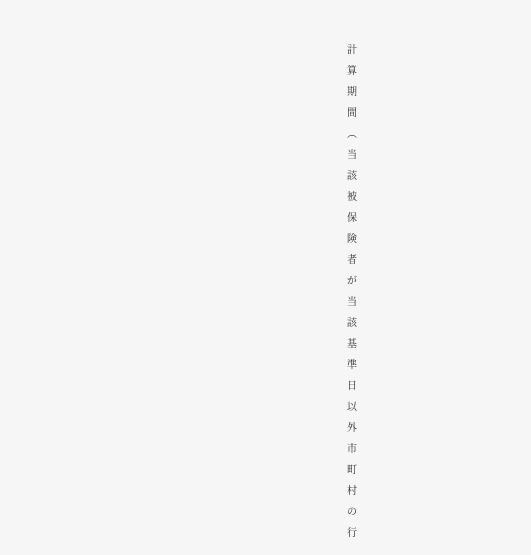計
算
期
間
︵
当
該
被
保
険
者
が
当
該
基
準
日
以
外
市
町
村
の
行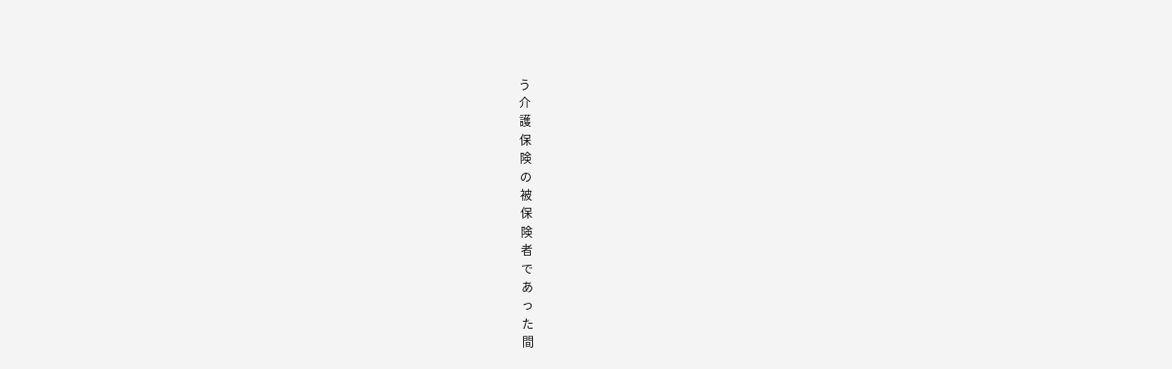う
介
護
保
険
の
被
保
険
者
で
あ
っ
た
間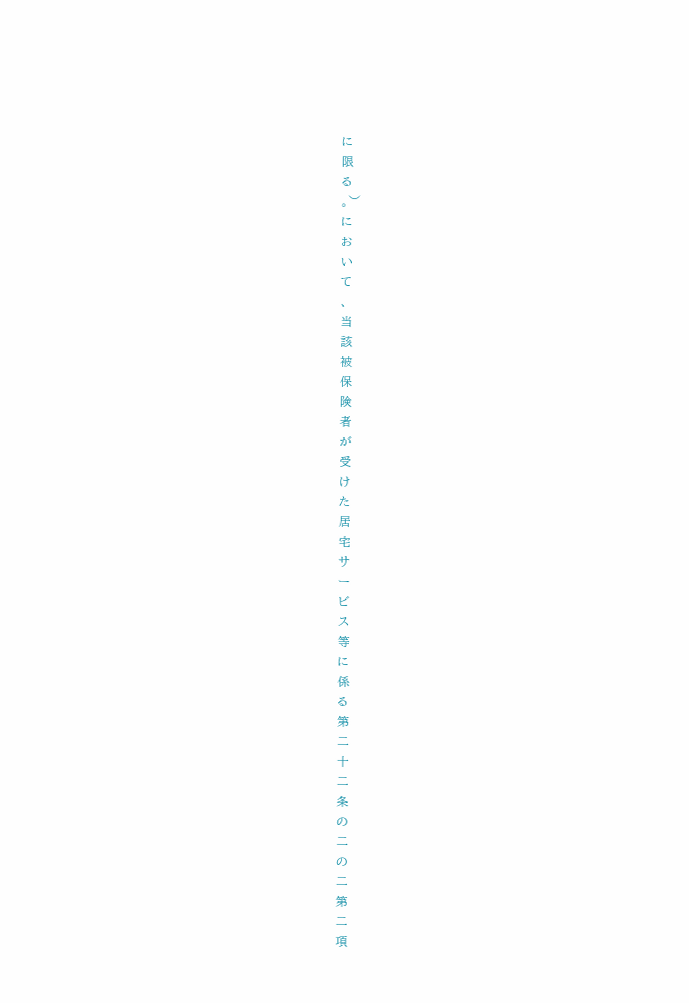に
限
る
。︶
に
お
い
て
、
当
該
被
保
険
者
が
受
け
た
居
宅
サ
ー
ビ
ス
等
に
係
る
第
二
十
二
条
の
二
の
二
第
二
項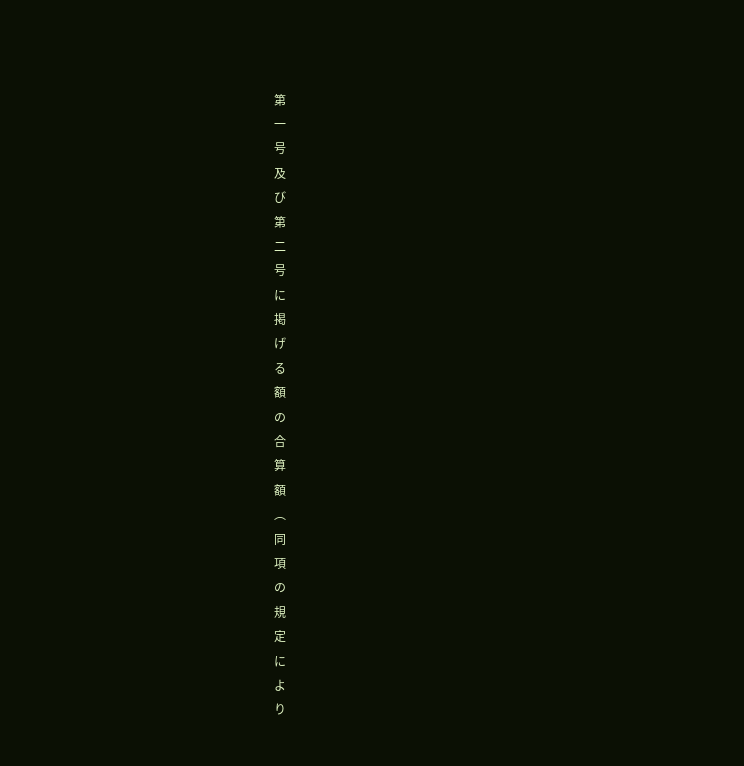第
一
号
及
び
第
二
号
に
掲
げ
る
額
の
合
算
額
︵
同
項
の
規
定
に
よ
り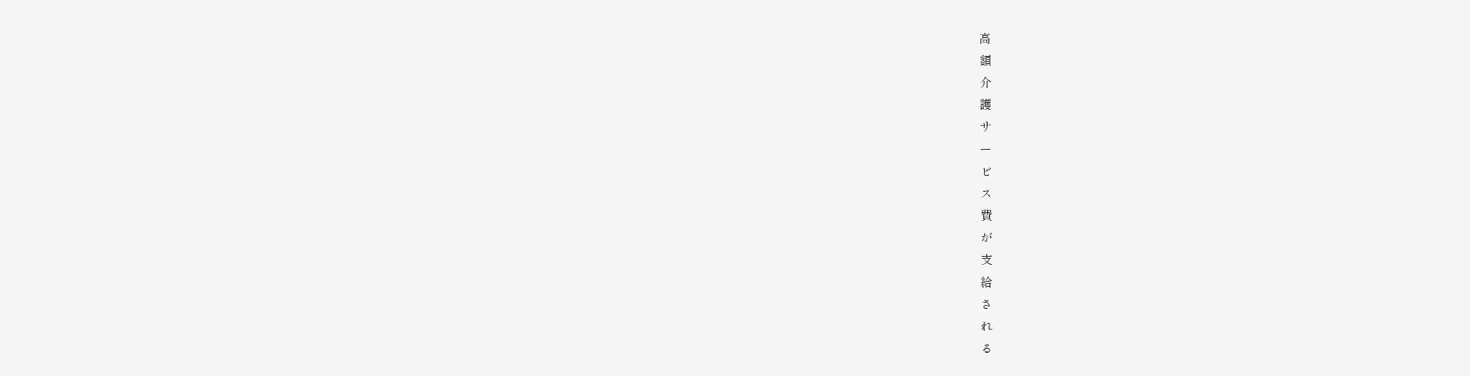高
額
介
護
サ
ー
ビ
ス
費
が
支
給
さ
れ
る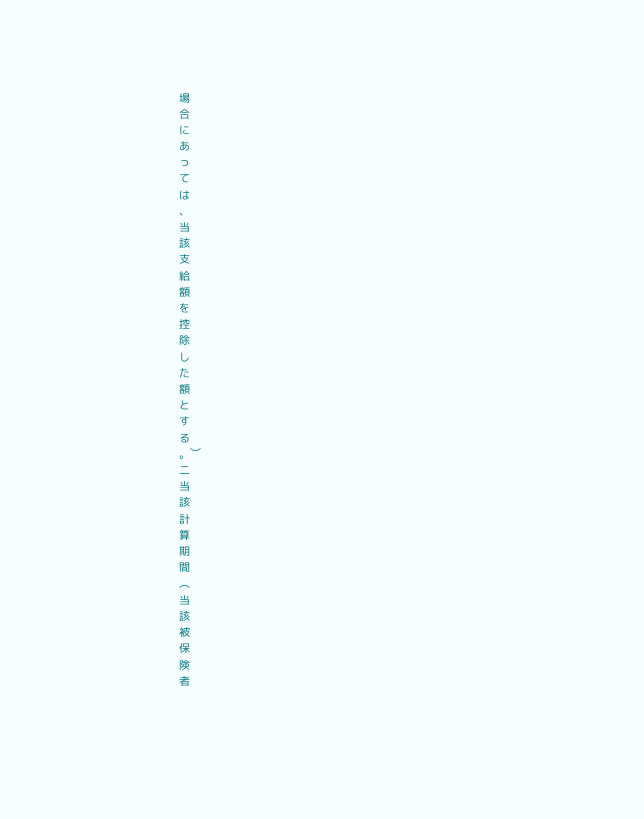場
合
に
あ
っ
て
は
、
当
該
支
給
額
を
控
除
し
た
額
と
す
る
。︶
二
当
該
計
算
期
間
︵
当
該
被
保
険
者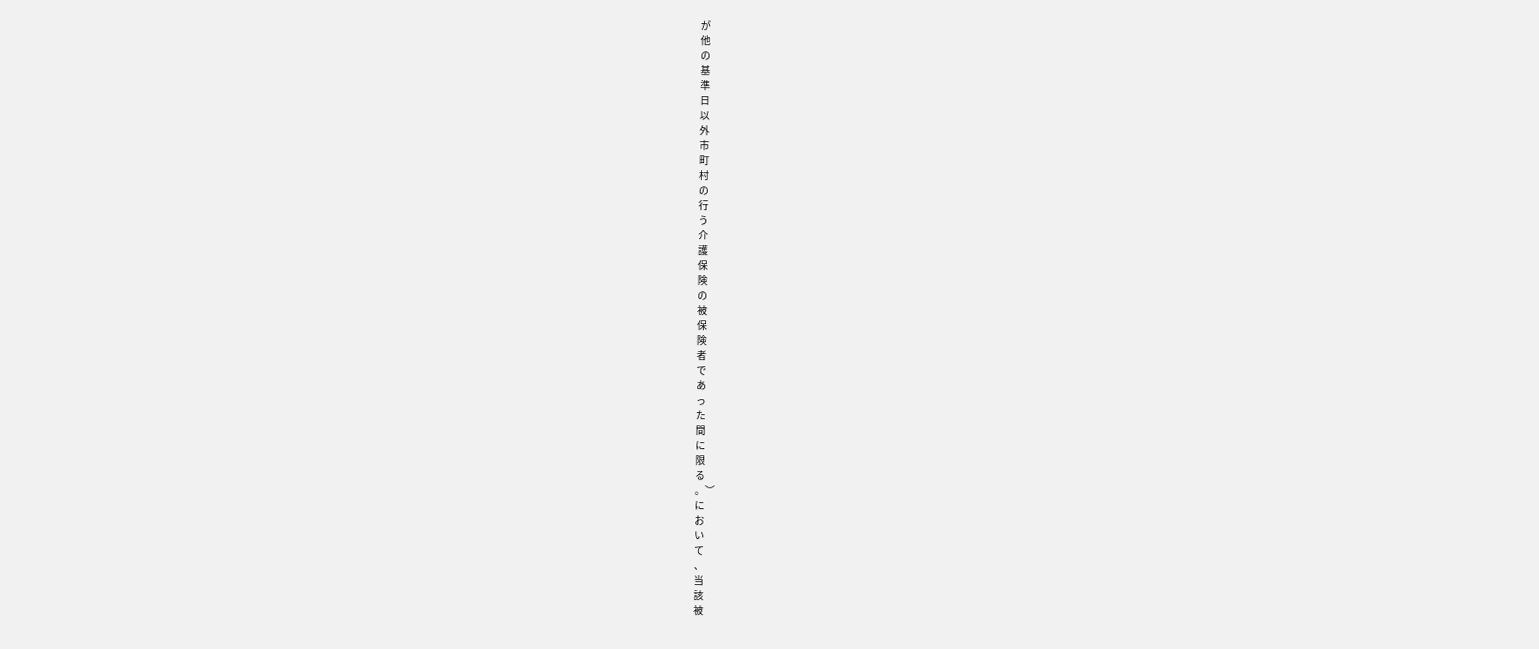が
他
の
基
準
日
以
外
市
町
村
の
行
う
介
護
保
険
の
被
保
険
者
で
あ
っ
た
間
に
限
る
。︶
に
お
い
て
、
当
該
被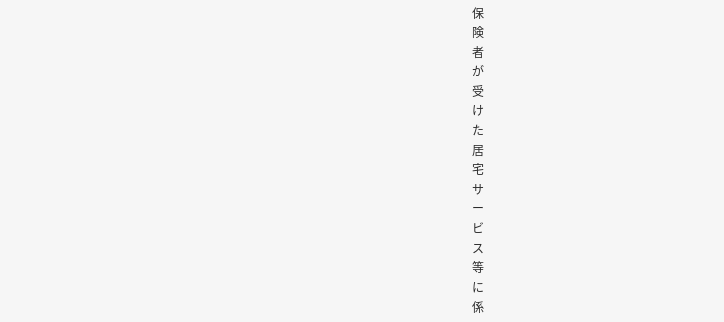保
険
者
が
受
け
た
居
宅
サ
ー
ビ
ス
等
に
係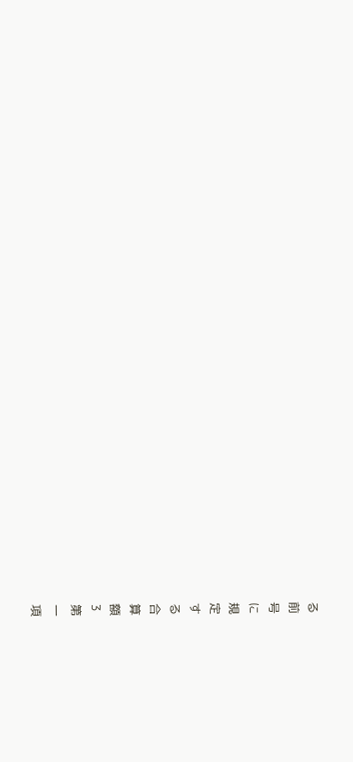る
前
号
に
規
定
す
る
合
算
額
3
第
一
項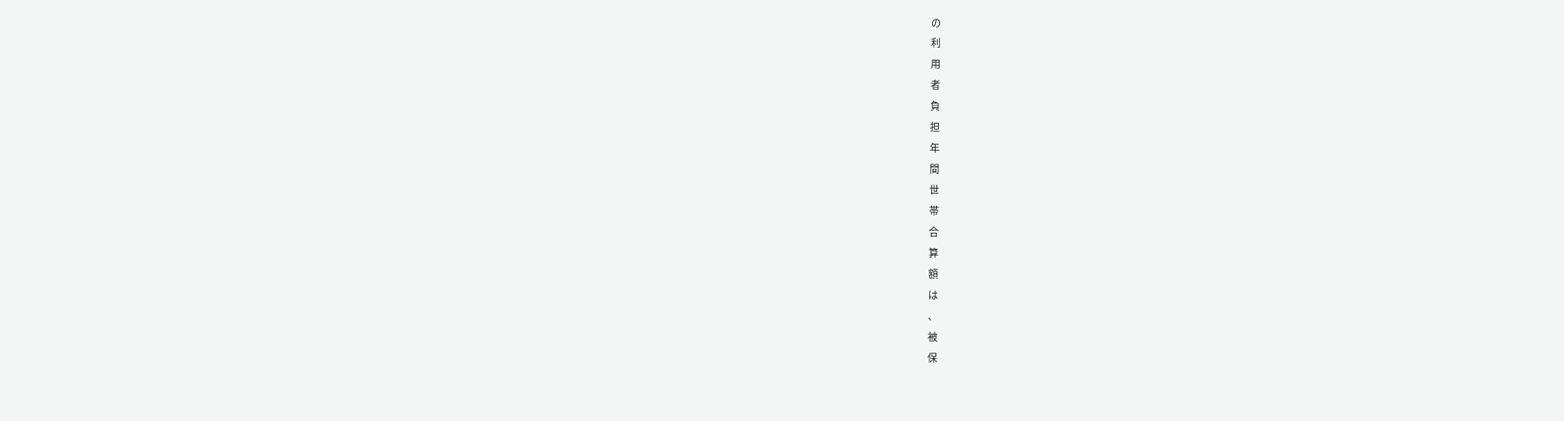の
利
用
者
負
担
年
間
世
帯
合
算
額
は
、
被
保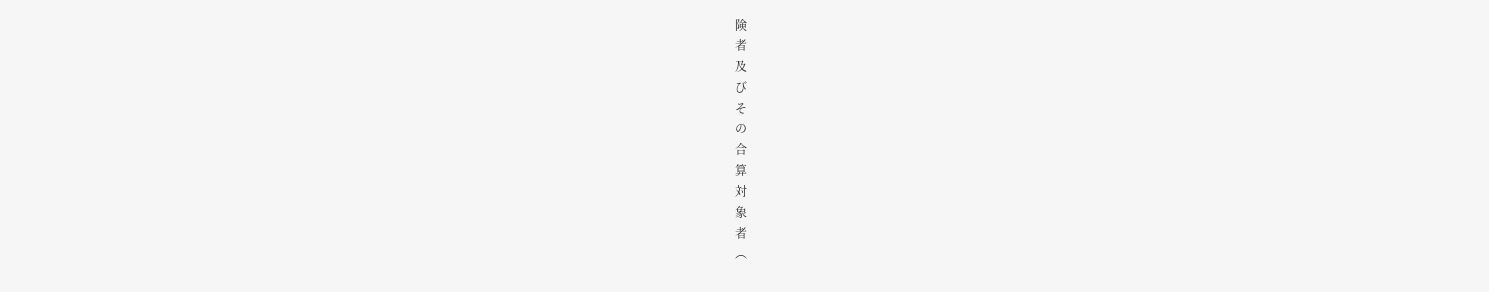険
者
及
び
そ
の
合
算
対
象
者
︵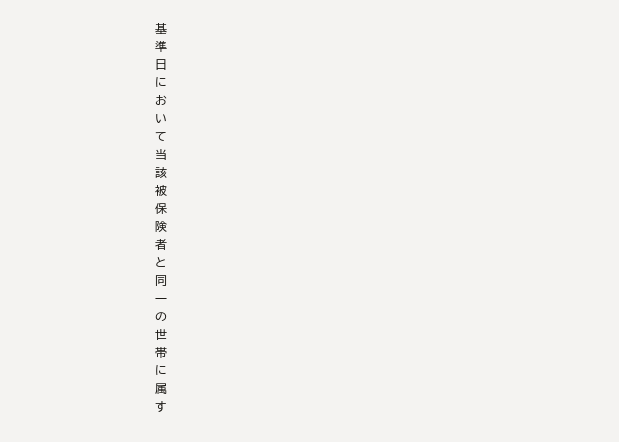基
準
日
に
お
い
て
当
該
被
保
険
者
と
同
一
の
世
帯
に
属
す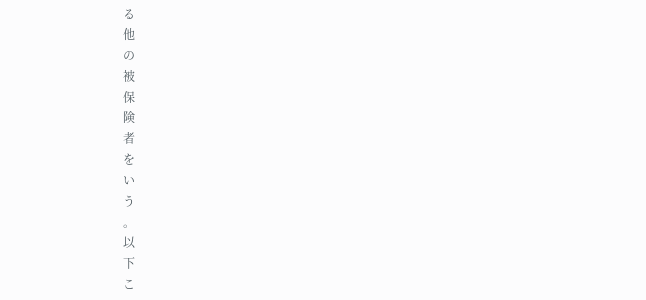る
他
の
被
保
険
者
を
い
う
。
以
下
こ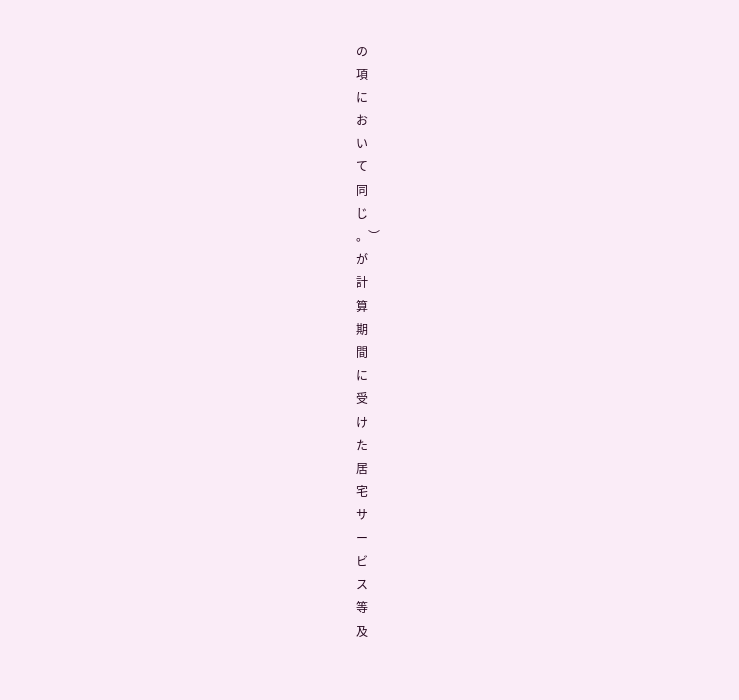の
項
に
お
い
て
同
じ
。︶
が
計
算
期
間
に
受
け
た
居
宅
サ
ー
ビ
ス
等
及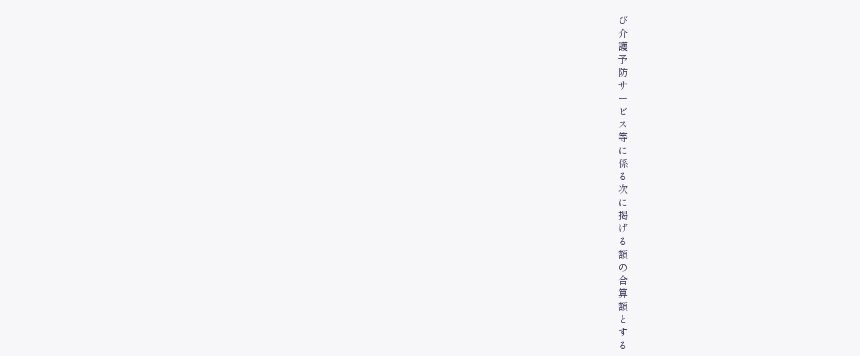び
介
護
予
防
サ
ー
ビ
ス
等
に
係
る
次
に
掲
げ
る
額
の
合
算
額
と
す
る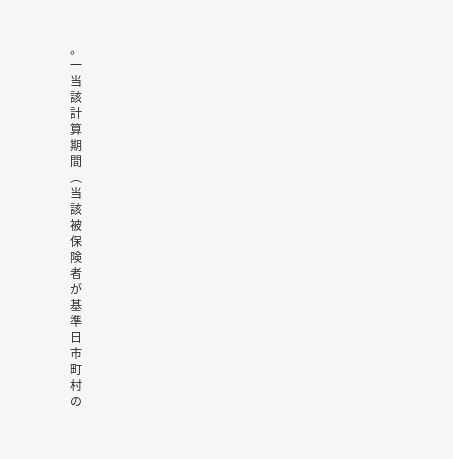。
一
当
該
計
算
期
間
︵
当
該
被
保
険
者
が
基
準
日
市
町
村
の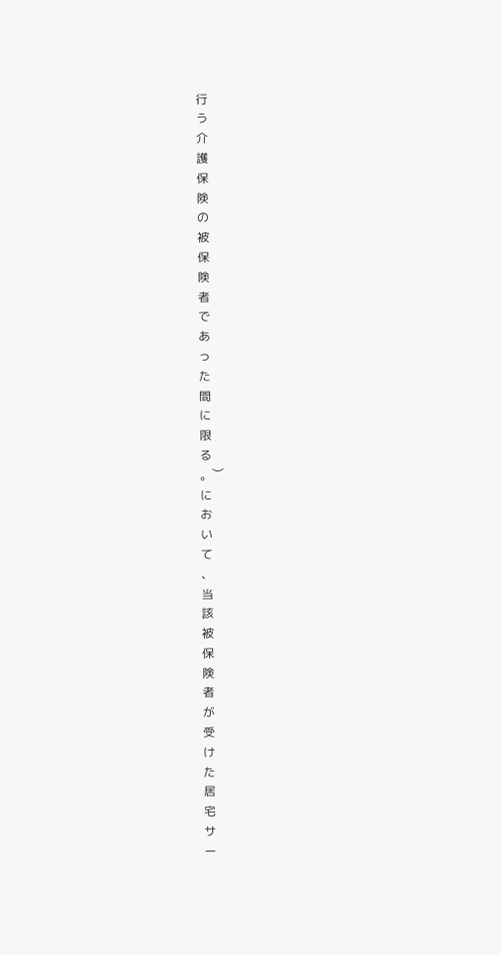行
う
介
護
保
険
の
被
保
険
者
で
あ
っ
た
間
に
限
る
。︶
に
お
い
て
、
当
該
被
保
険
者
が
受
け
た
居
宅
サ
ー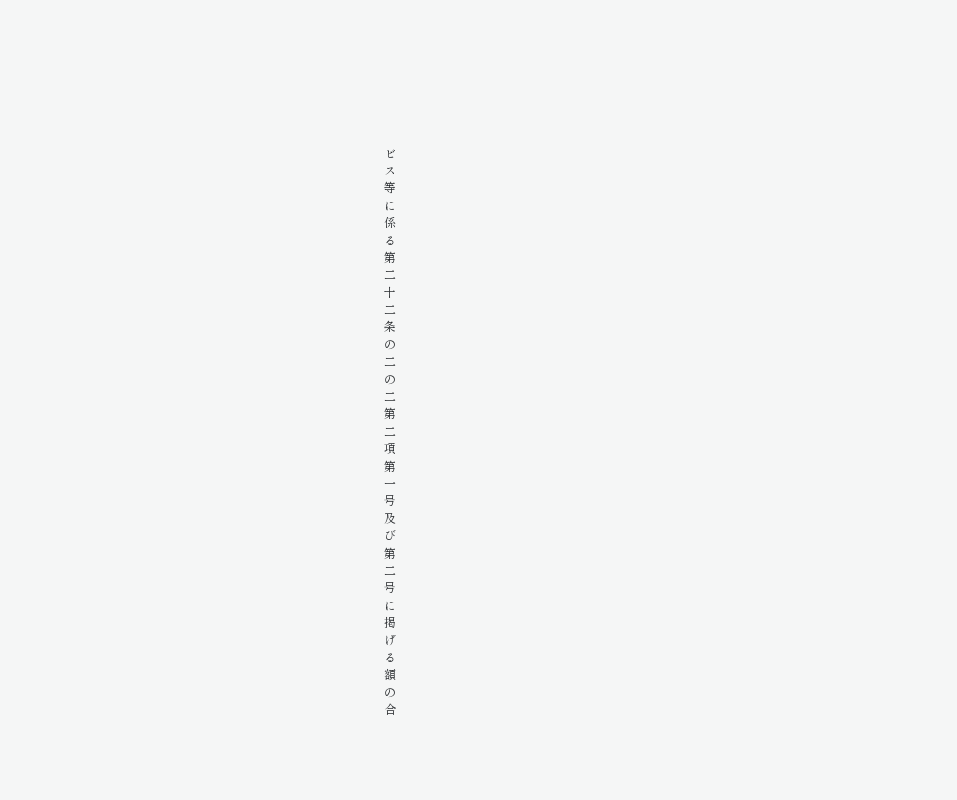ビ
ス
等
に
係
る
第
二
十
二
条
の
二
の
二
第
二
項
第
一
号
及
び
第
二
号
に
掲
げ
る
額
の
合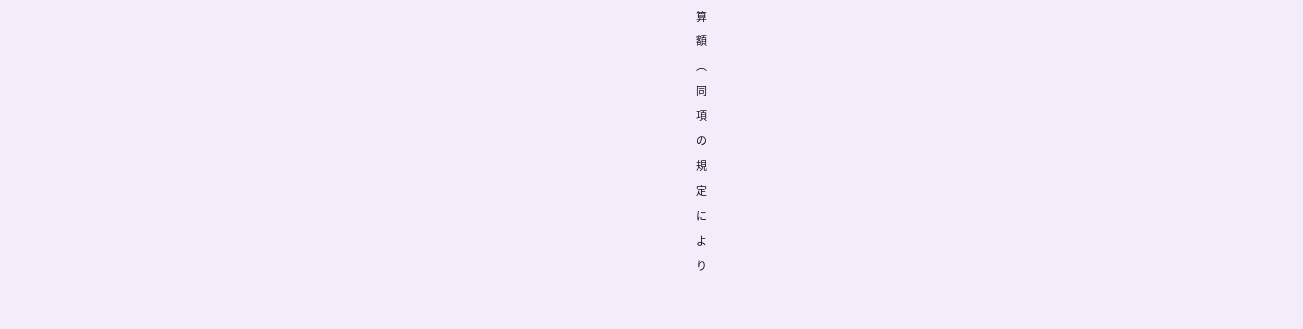算
額
︵
同
項
の
規
定
に
よ
り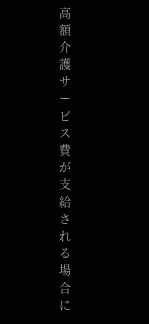高
額
介
護
サ
ー
ビ
ス
費
が
支
給
さ
れ
る
場
合
に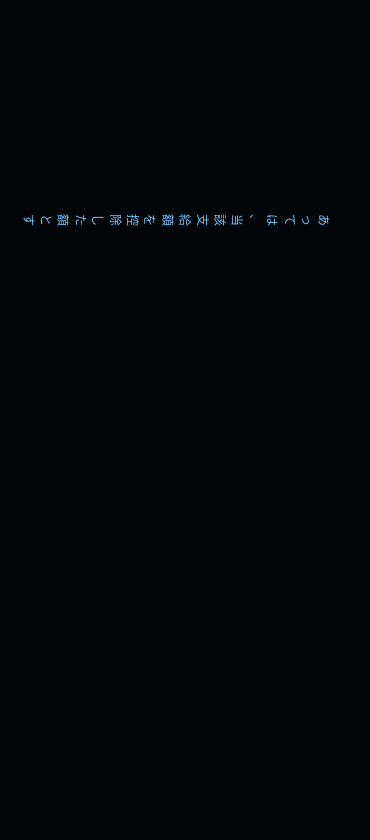あ
っ
て
は
、
当
該
支
給
額
を
控
除
し
た
額
と
す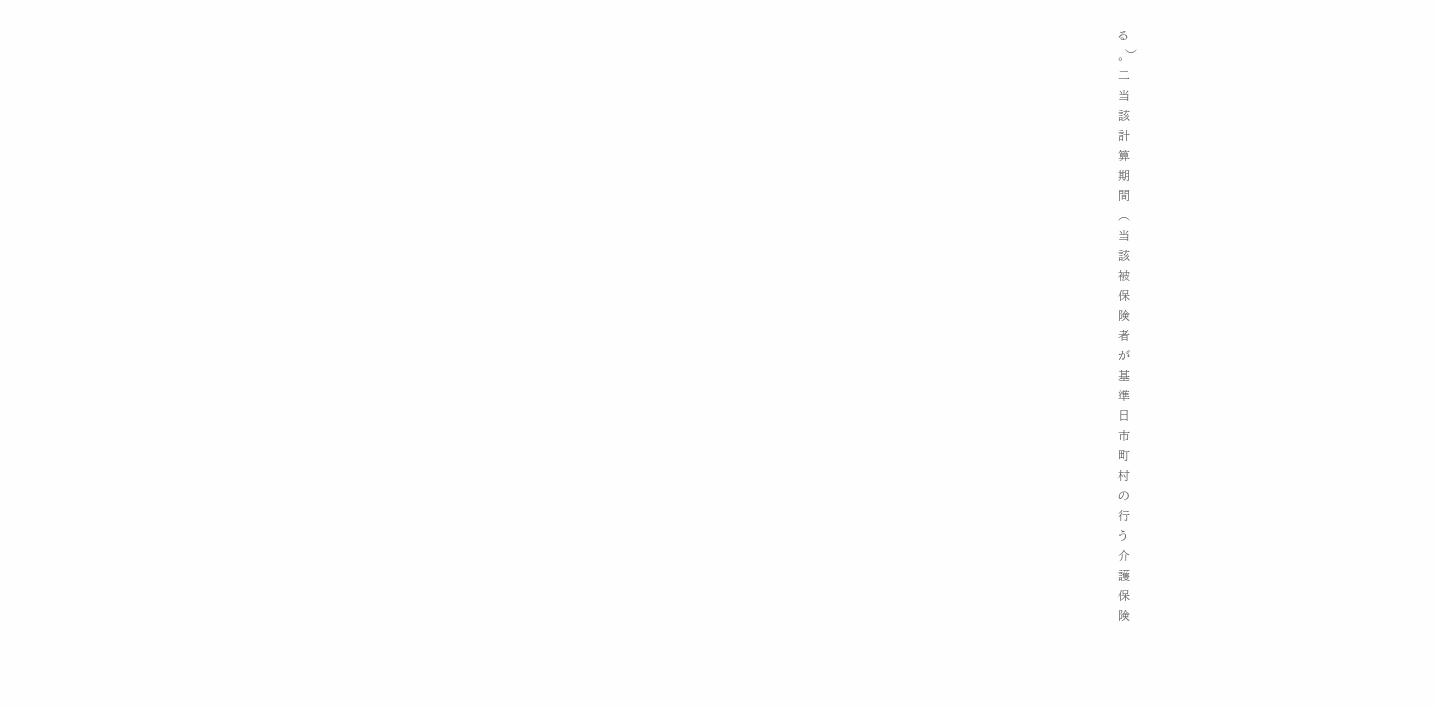る
。︶
二
当
該
計
算
期
間
︵
当
該
被
保
険
者
が
基
準
日
市
町
村
の
行
う
介
護
保
険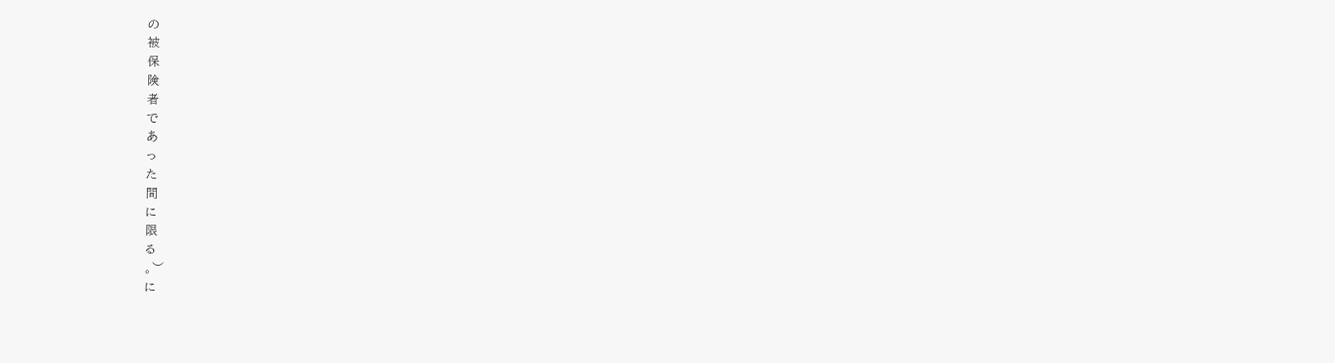の
被
保
険
者
で
あ
っ
た
間
に
限
る
。︶
に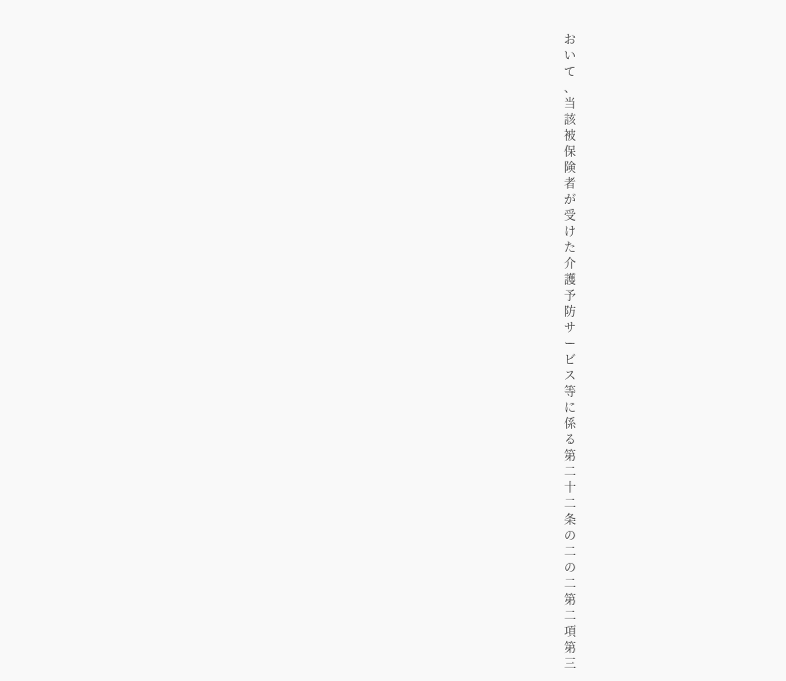お
い
て
、
当
該
被
保
険
者
が
受
け
た
介
護
予
防
サ
ー
ビ
ス
等
に
係
る
第
二
十
二
条
の
二
の
二
第
二
項
第
三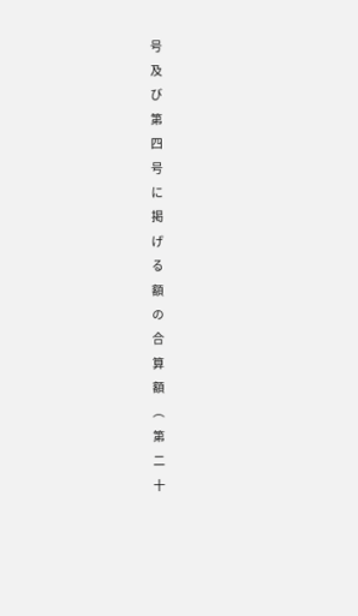号
及
び
第
四
号
に
掲
げ
る
額
の
合
算
額
︵
第
二
十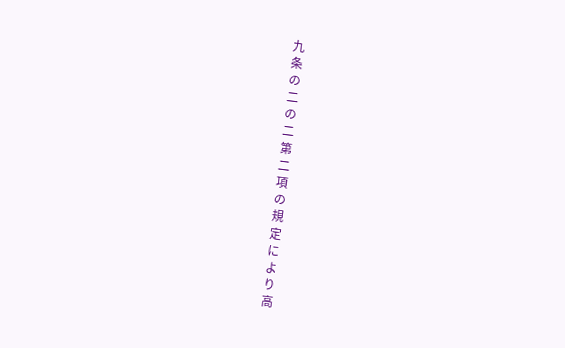九
条
の
二
の
二
第
二
項
の
規
定
に
よ
り
高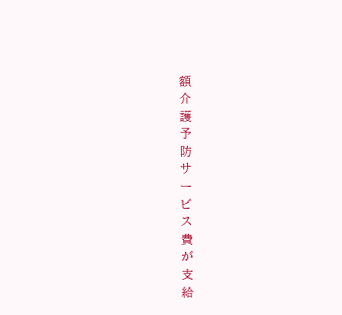額
介
護
予
防
サ
ー
ビ
ス
費
が
支
給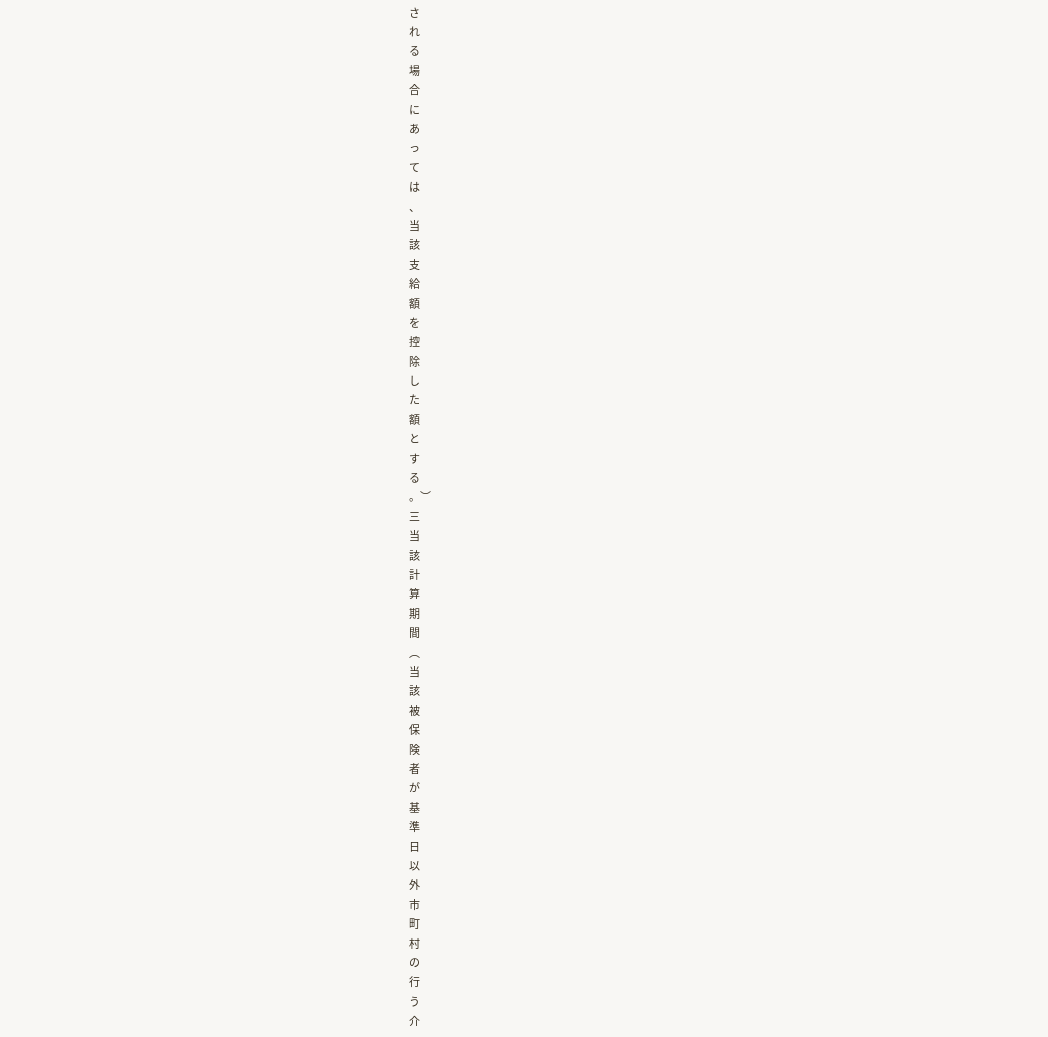さ
れ
る
場
合
に
あ
っ
て
は
、
当
該
支
給
額
を
控
除
し
た
額
と
す
る
。︶
三
当
該
計
算
期
間
︵
当
該
被
保
険
者
が
基
準
日
以
外
市
町
村
の
行
う
介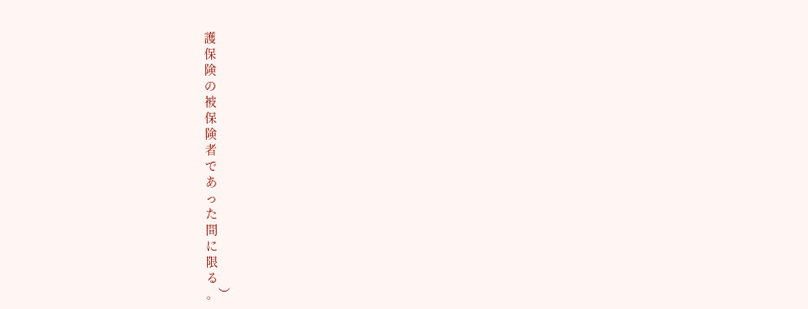護
保
険
の
被
保
険
者
で
あ
っ
た
間
に
限
る
。︶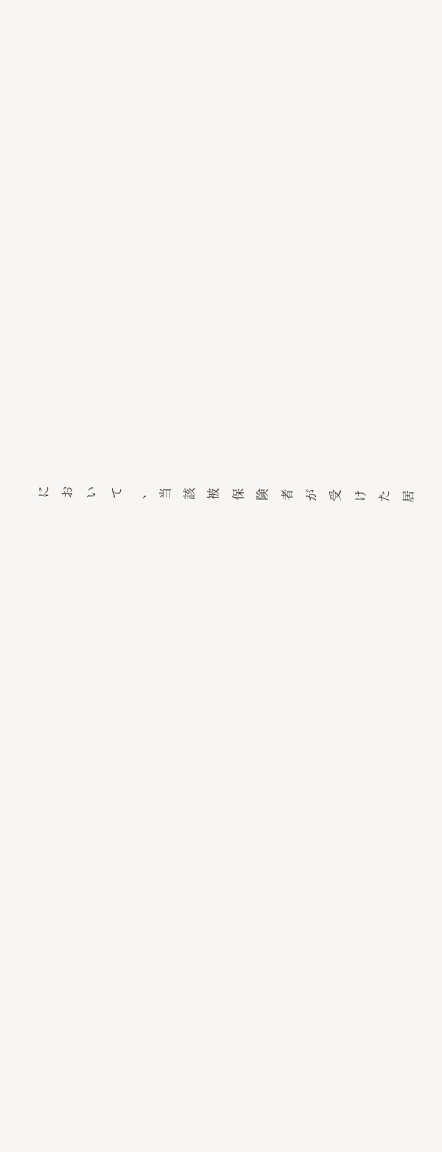に
お
い
て
、
当
該
被
保
険
者
が
受
け
た
居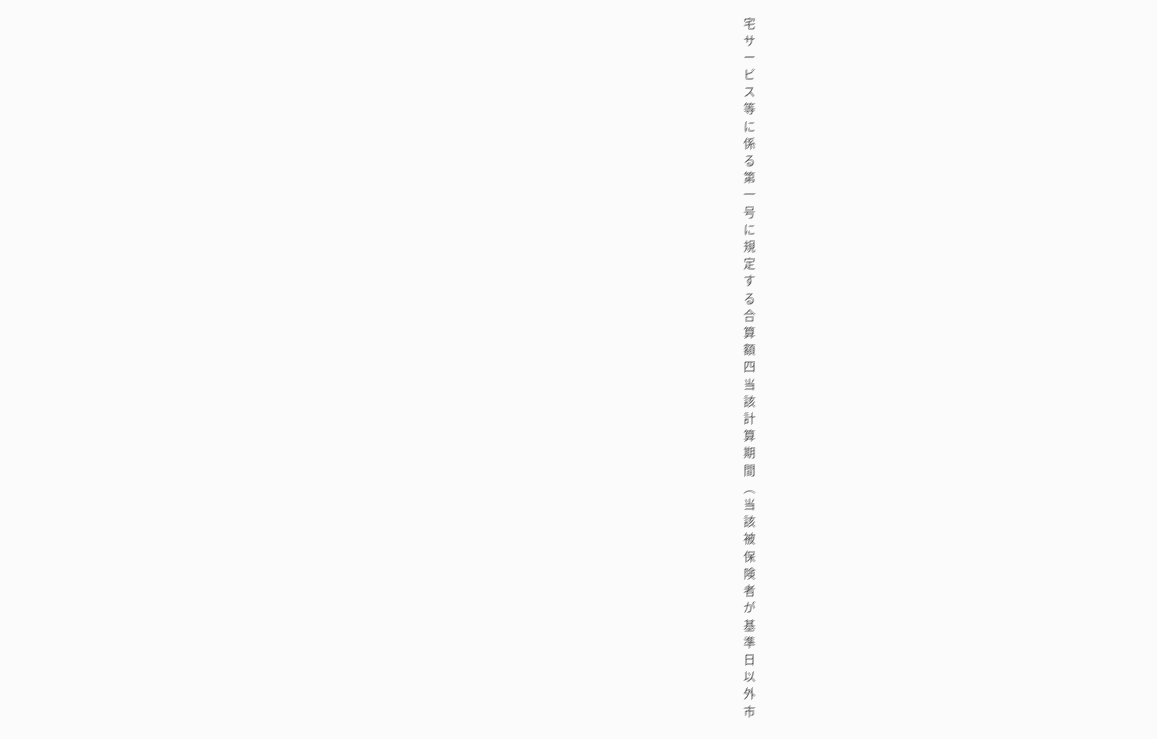宅
サ
ー
ビ
ス
等
に
係
る
第
一
号
に
規
定
す
る
合
算
額
四
当
該
計
算
期
間
︵
当
該
被
保
険
者
が
基
準
日
以
外
市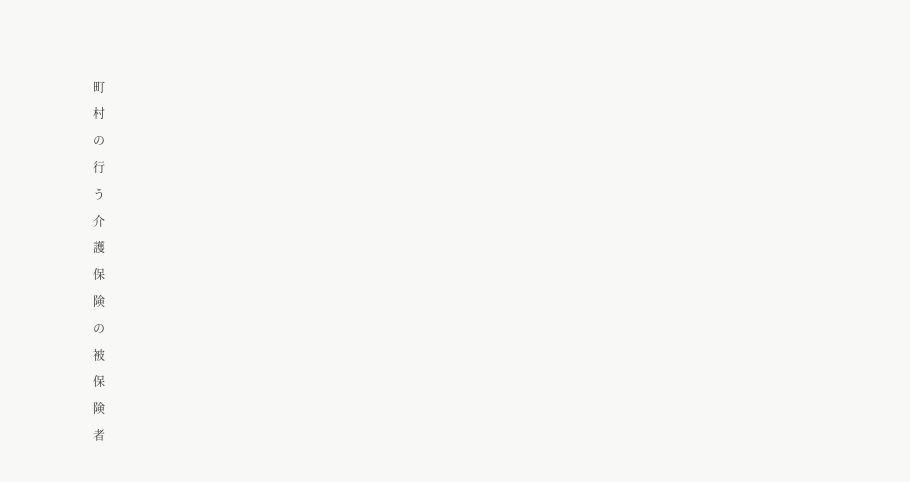町
村
の
行
う
介
護
保
険
の
被
保
険
者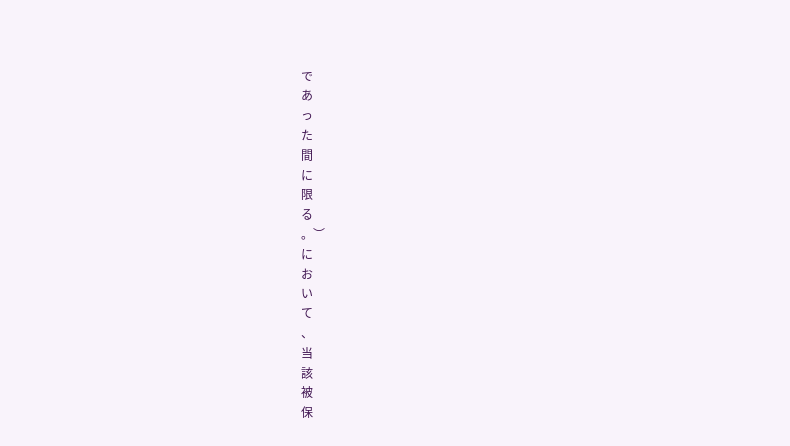で
あ
っ
た
間
に
限
る
。︶
に
お
い
て
、
当
該
被
保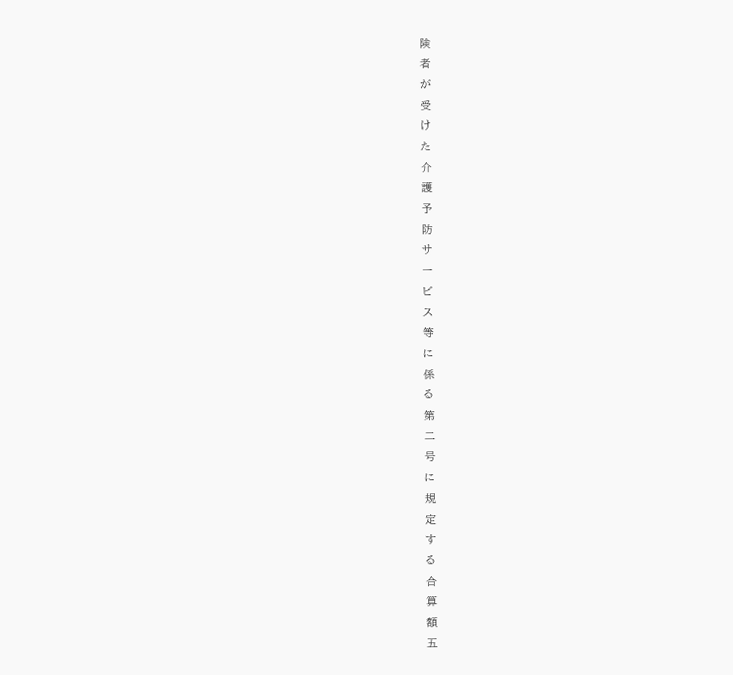険
者
が
受
け
た
介
護
予
防
サ
ー
ビ
ス
等
に
係
る
第
二
号
に
規
定
す
る
合
算
額
五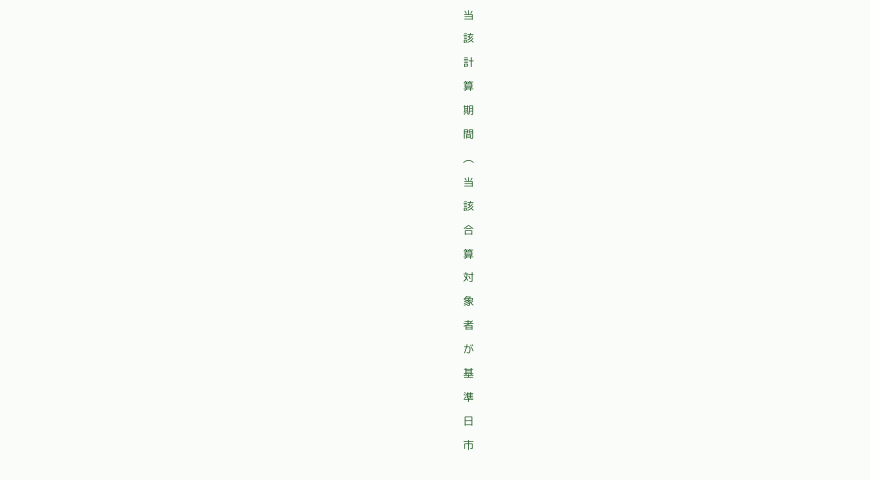当
該
計
算
期
間
︵
当
該
合
算
対
象
者
が
基
準
日
市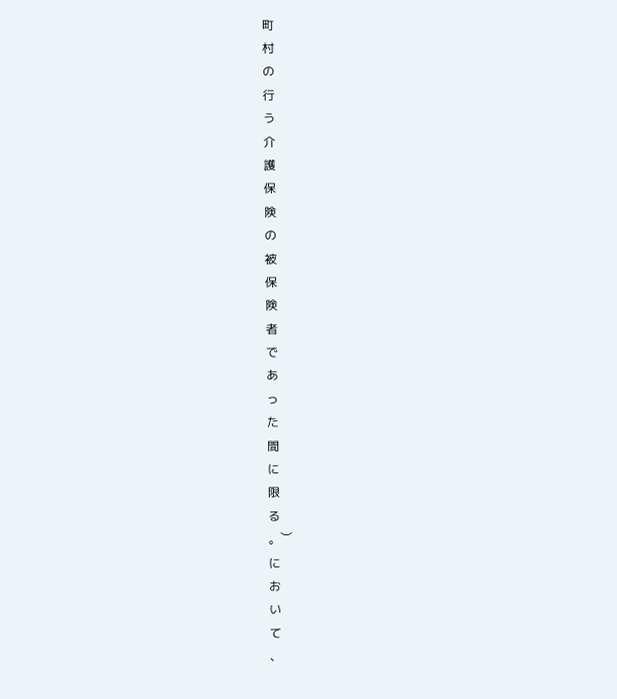町
村
の
行
う
介
護
保
険
の
被
保
険
者
で
あ
っ
た
間
に
限
る
。︶
に
お
い
て
、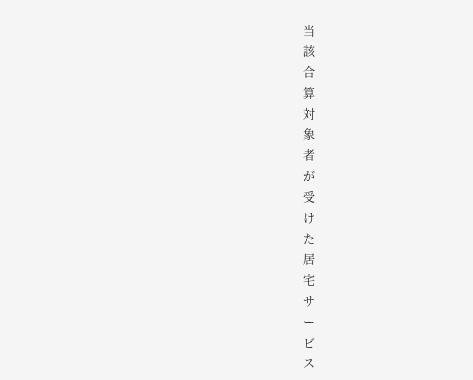当
該
合
算
対
象
者
が
受
け
た
居
宅
サ
ー
ビ
ス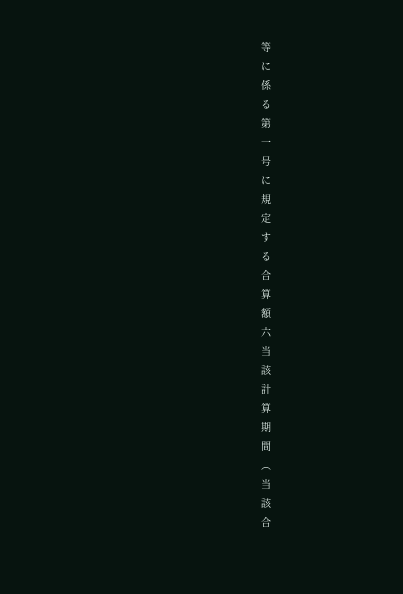等
に
係
る
第
一
号
に
規
定
す
る
合
算
額
六
当
該
計
算
期
間
︵
当
該
合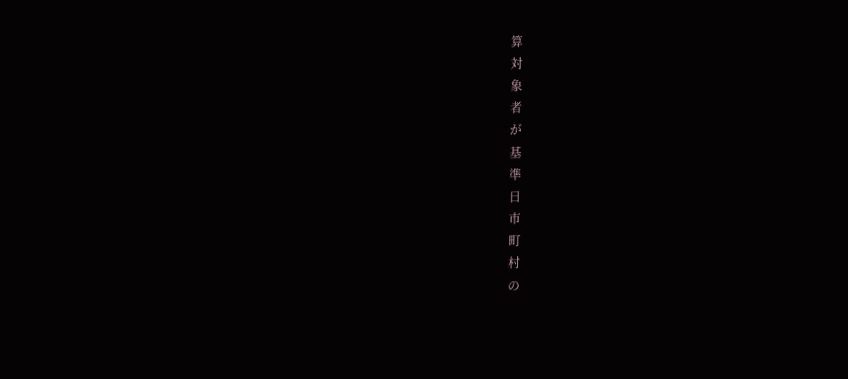算
対
象
者
が
基
準
日
市
町
村
の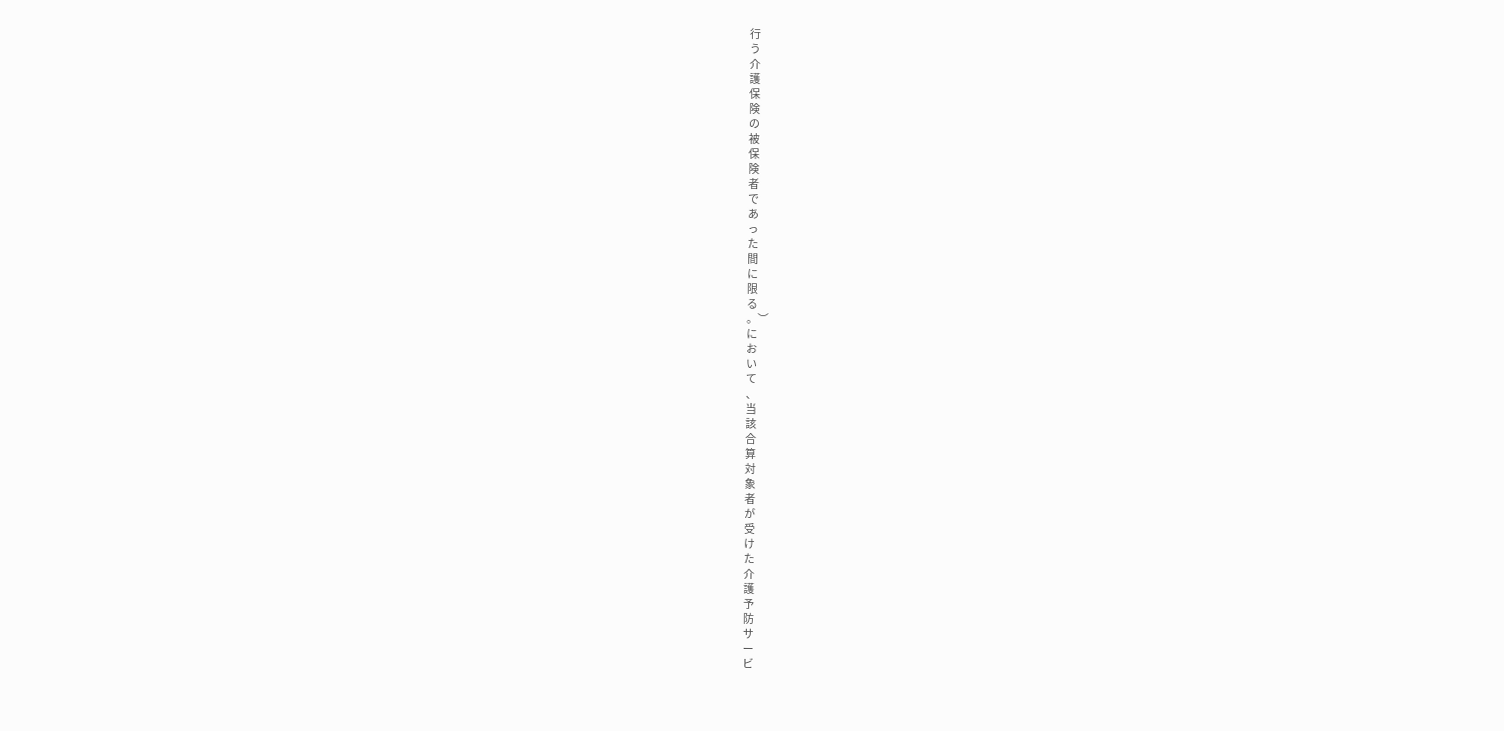行
う
介
護
保
険
の
被
保
険
者
で
あ
っ
た
間
に
限
る
。︶
に
お
い
て
、
当
該
合
算
対
象
者
が
受
け
た
介
護
予
防
サ
ー
ビ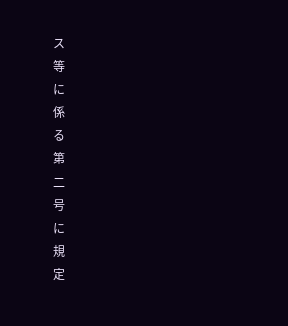ス
等
に
係
る
第
二
号
に
規
定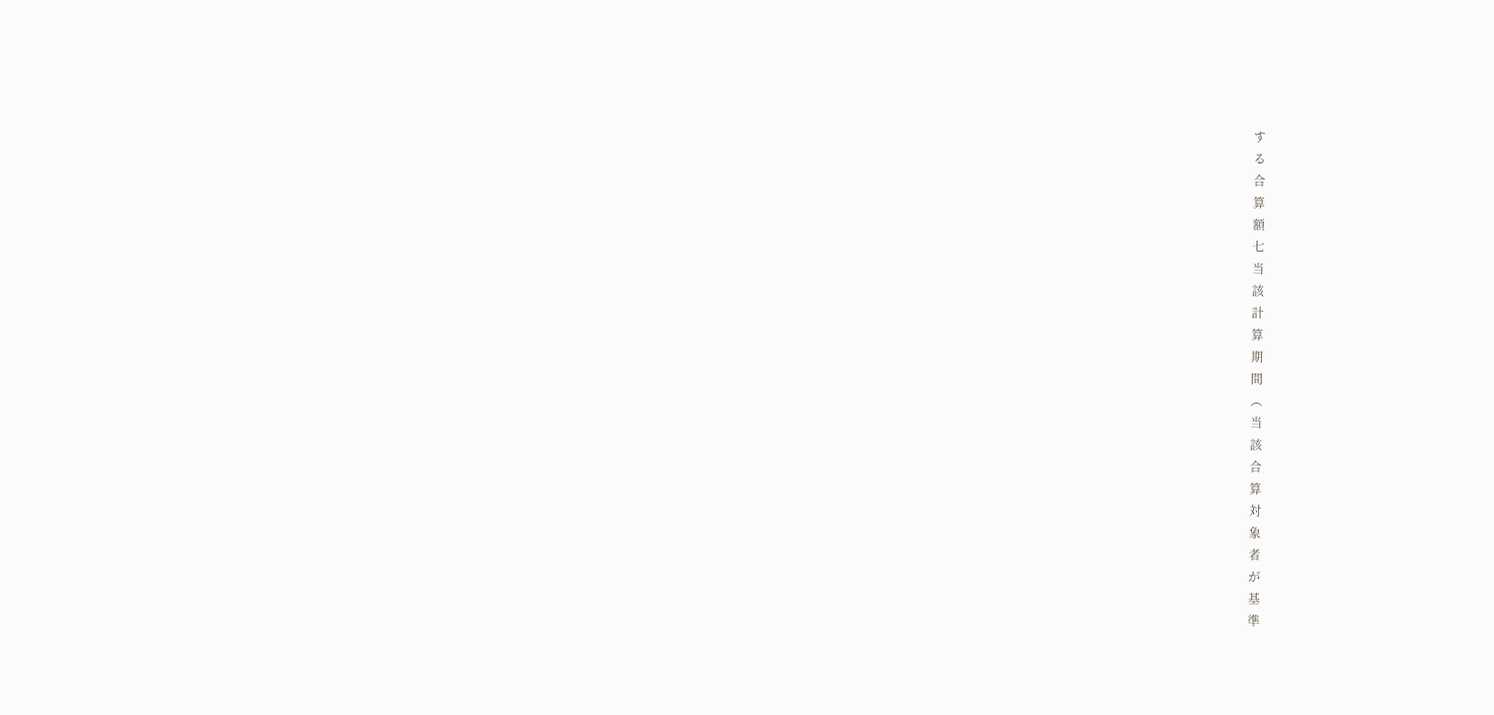す
る
合
算
額
七
当
該
計
算
期
間
︵
当
該
合
算
対
象
者
が
基
準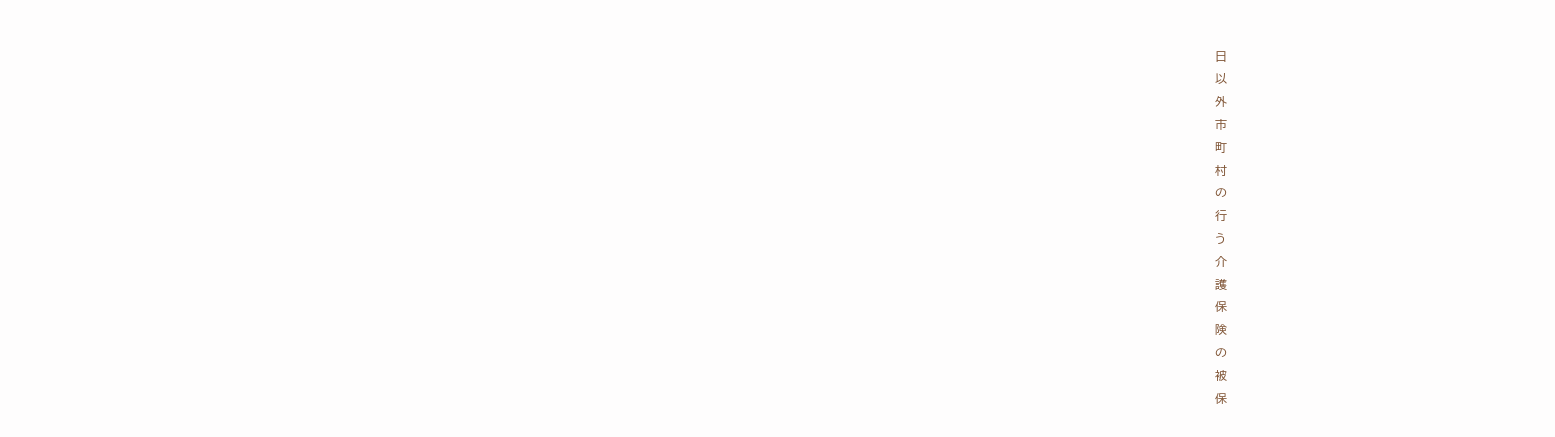日
以
外
市
町
村
の
行
う
介
護
保
険
の
被
保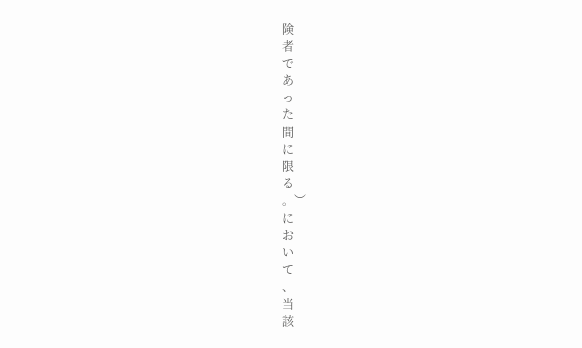険
者
で
あ
っ
た
間
に
限
る
。︶
に
お
い
て
、
当
該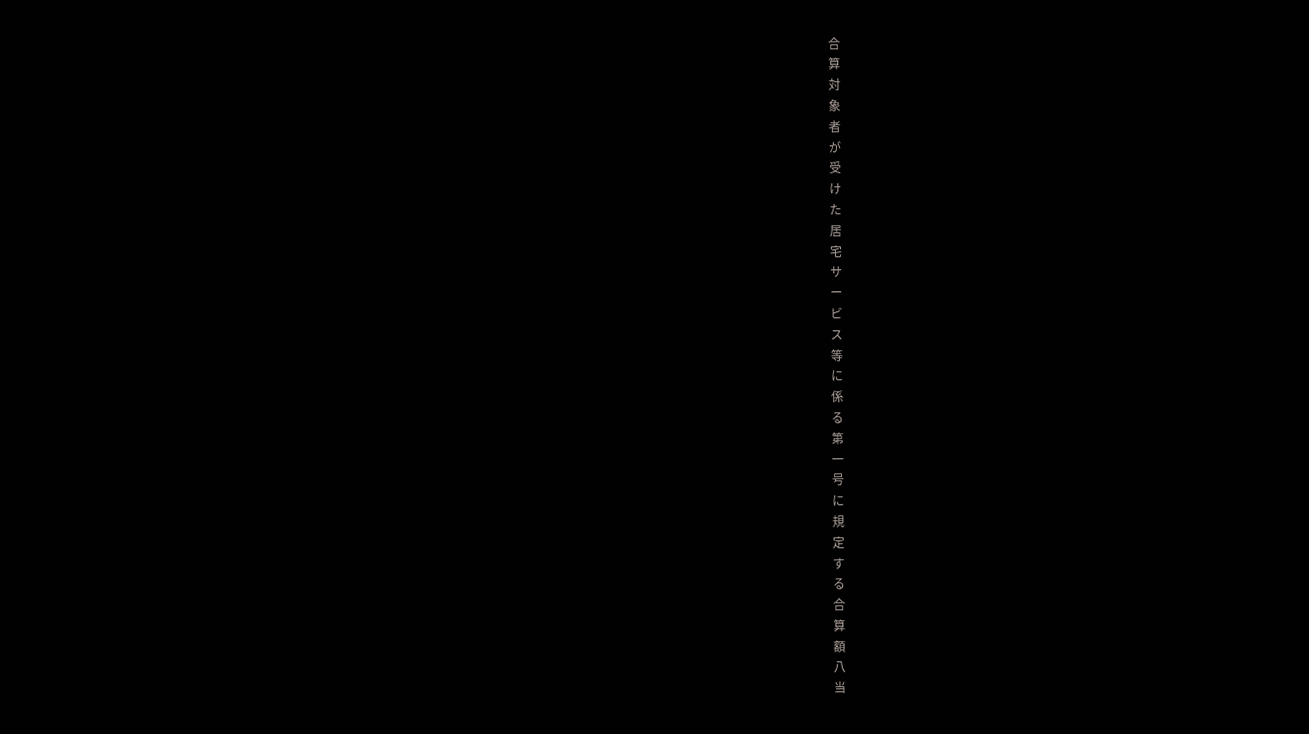合
算
対
象
者
が
受
け
た
居
宅
サ
ー
ビ
ス
等
に
係
る
第
一
号
に
規
定
す
る
合
算
額
八
当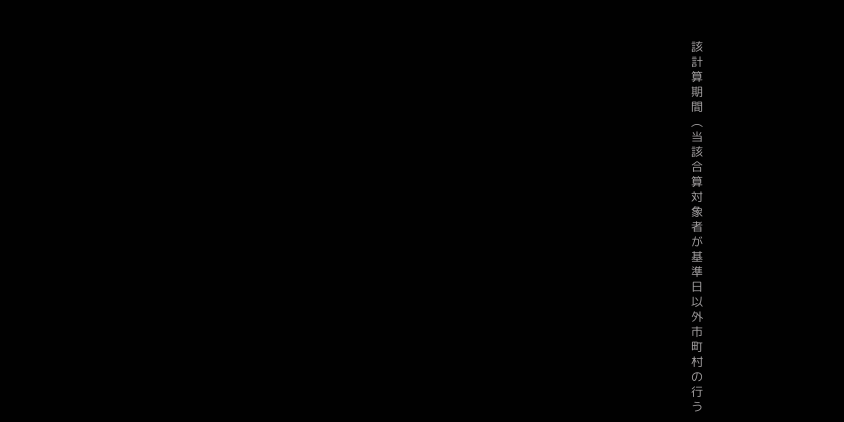該
計
算
期
間
︵
当
該
合
算
対
象
者
が
基
準
日
以
外
市
町
村
の
行
う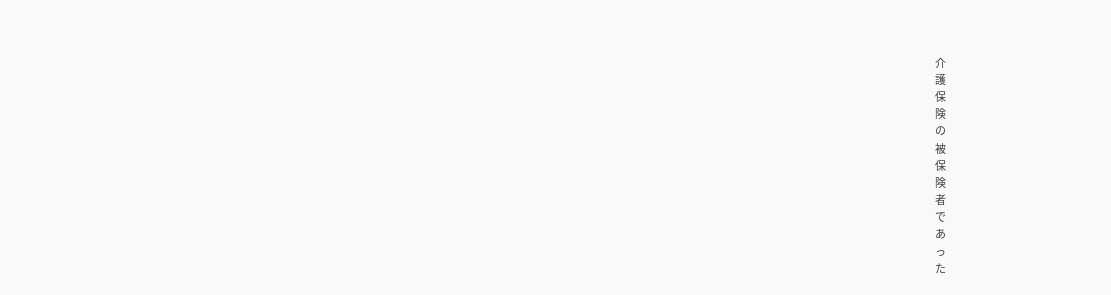介
護
保
険
の
被
保
険
者
で
あ
っ
た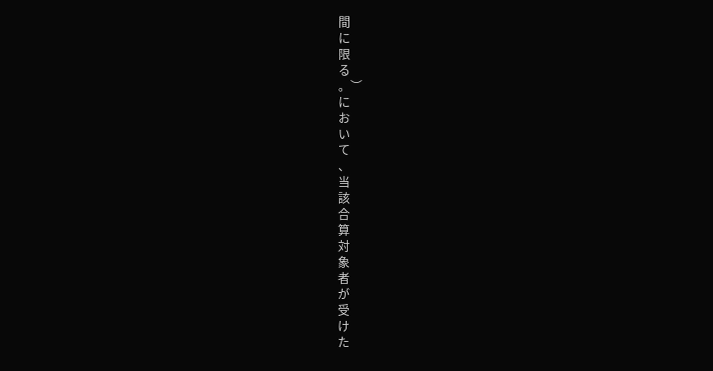間
に
限
る
。︶
に
お
い
て
、
当
該
合
算
対
象
者
が
受
け
た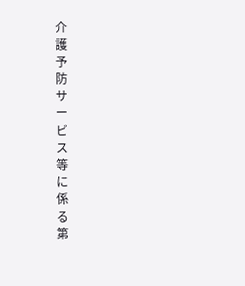介
護
予
防
サ
ー
ビ
ス
等
に
係
る
第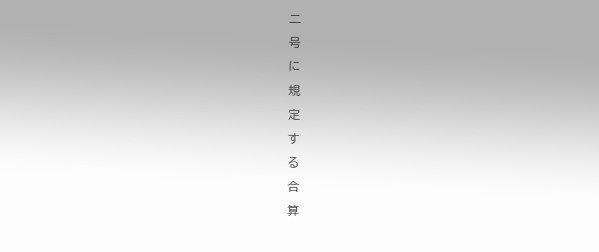二
号
に
規
定
す
る
合
算